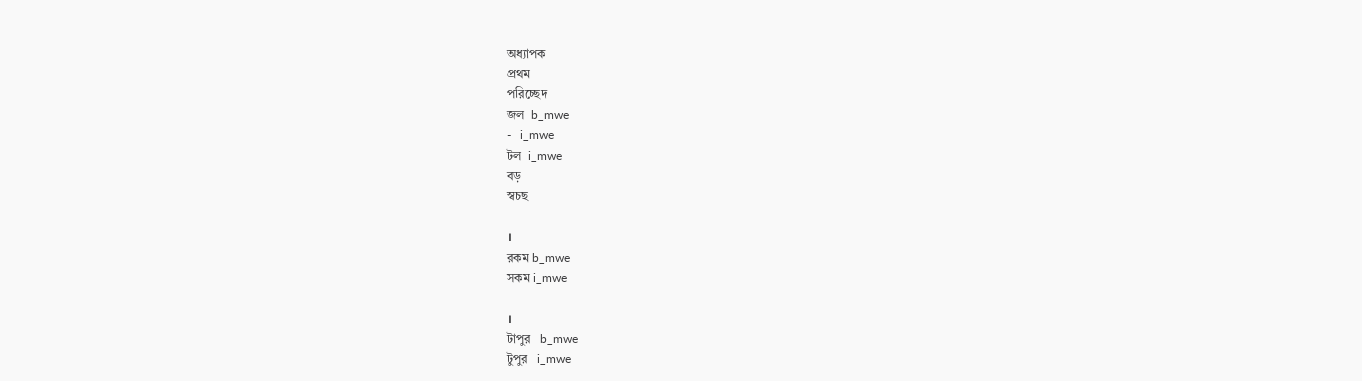অধ্যাপক
প্রথম
পরিচ্ছেদ
জল  b_mwe
-   i_mwe
টল  i_mwe
বড়
স্বচছ

।
রকম b_mwe
সকম i_mwe

।
টাপুর   b_mwe
টুপুর   i_mwe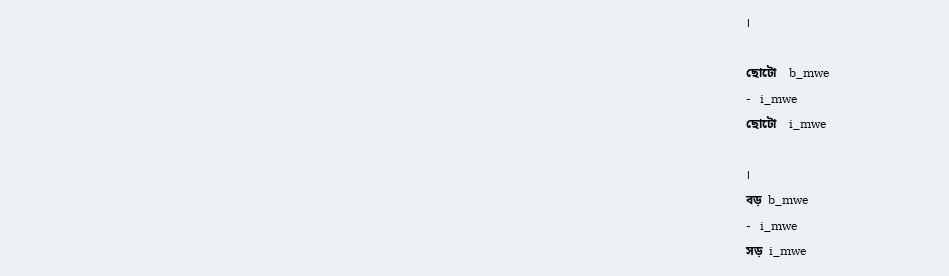।

ছোটো    b_mwe
-   i_mwe
ছোটো    i_mwe

।
বড়  b_mwe
-   i_mwe
সড়  i_mwe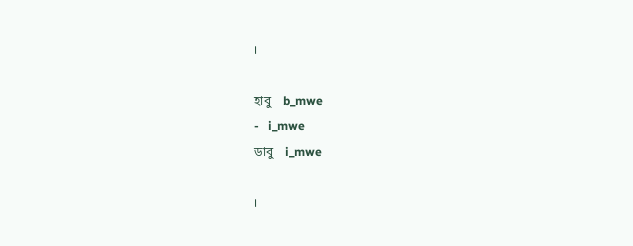।

হাবু    b_mwe
-   i_mwe
ডাবু    i_mwe

।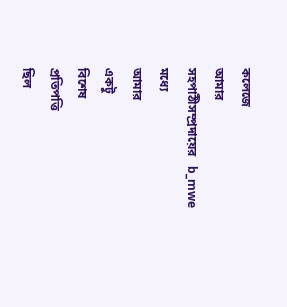কলেজে
আমার
সহপাঠীসম্প্রদায়ের   b_mwe
মধ্যে
আমার
একটু
বিশেষ
প্রতিপত্তি
ছিল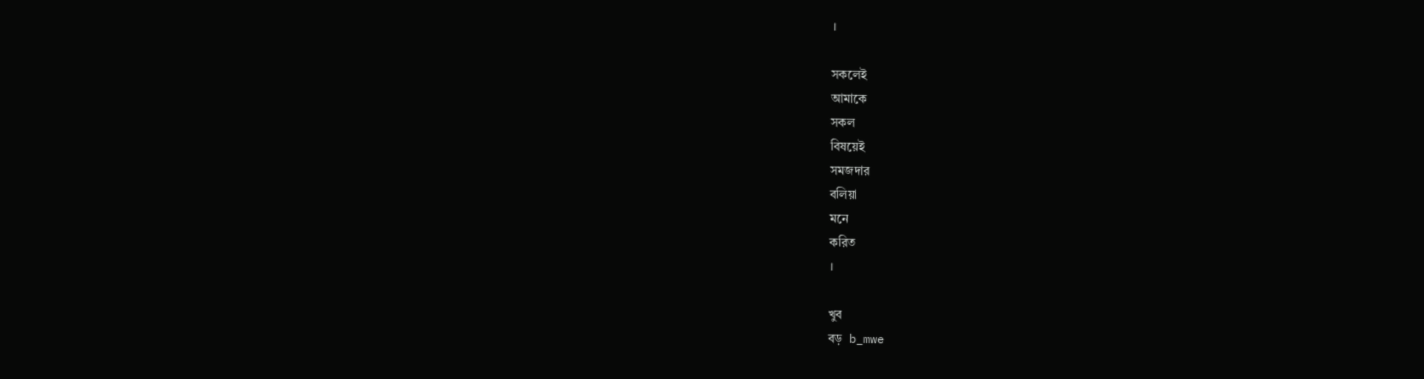।

সকলেই
আমাকে
সকল
বিষয়েই
সমজদার
বলিয়া
মনে
করিত
।

খুব
বড়  b_mwe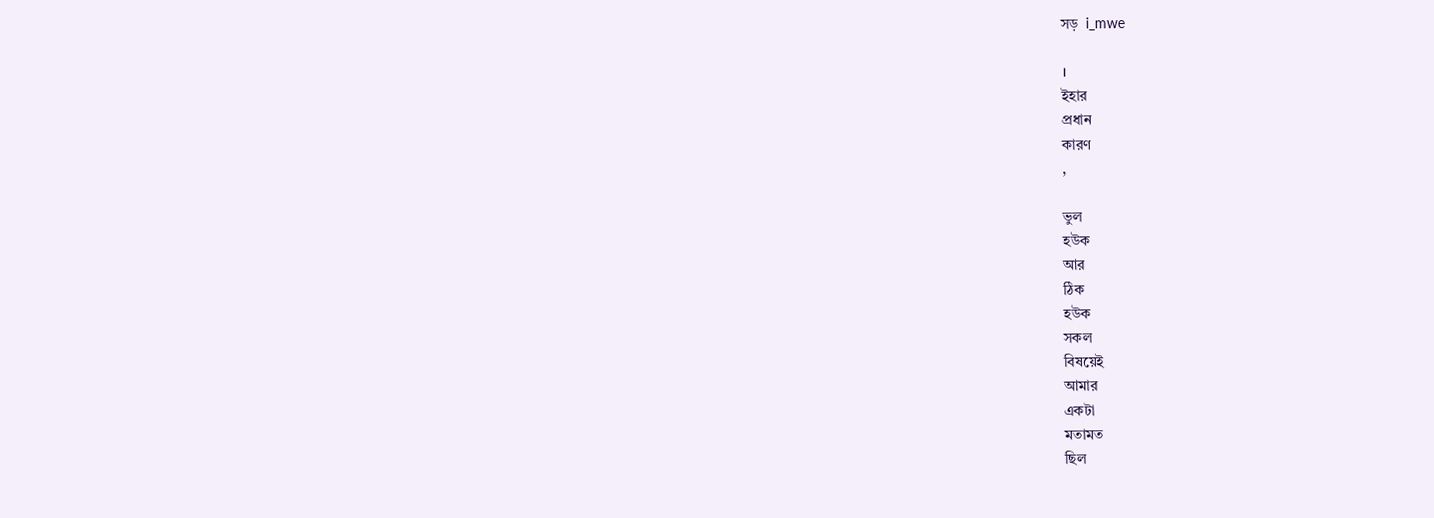সড়  i_mwe

।
ইহার
প্রধান
কারণ
,

ভুল
হউক
আর
ঠিক
হউক
সকল
বিষয়েই
আমার
একটা
মতামত
ছিল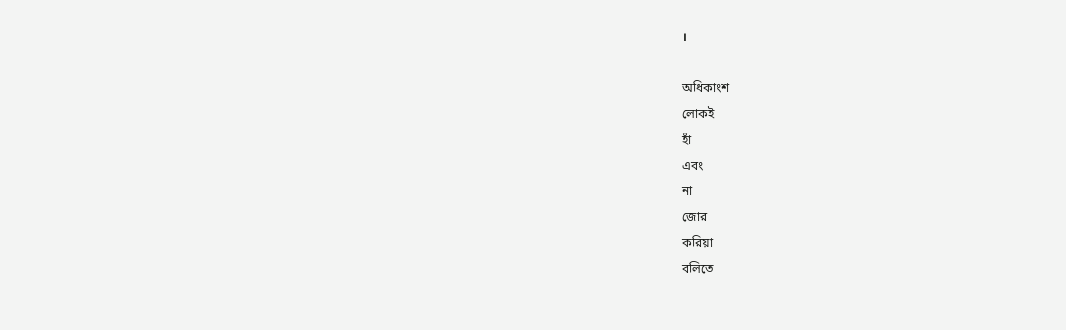।

অধিকাংশ
লোকই
হাঁ
এবং
না
জোর
করিয়া
বলিতে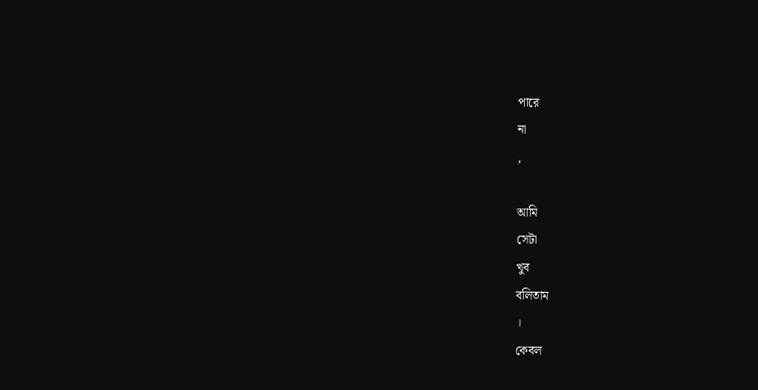পারে
না
,

আমি
সেটা
খুব
বলিতাম
।
কেবল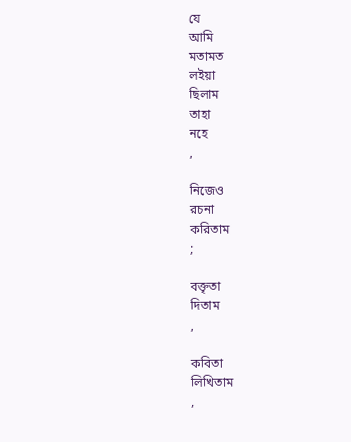যে
আমি
মতামত
লইয়া
ছিলাম
তাহা
নহে
,

নিজেও
রচনা
করিতাম
;

বক্তৃতা
দিতাম
,

কবিতা
লিখিতাম
,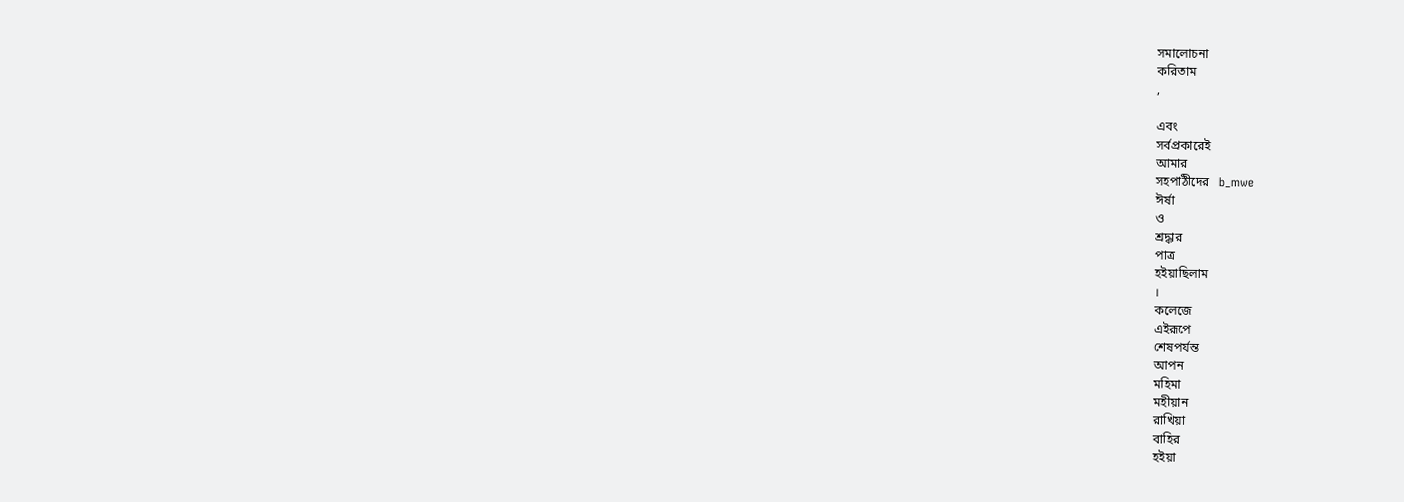সমালোচনা
করিতাম
,

এবং
সর্বপ্রকারেই
আমার
সহপাঠীদের   b_mwe
ঈর্ষা
ও
শ্রদ্ধার
পাত্র
হইয়াছিলাম
।
কলেজে
এইরূপে
শেষপর্যন্ত
আপন
মহিমা
মহীয়ান
রাখিয়া
বাহির
হইয়া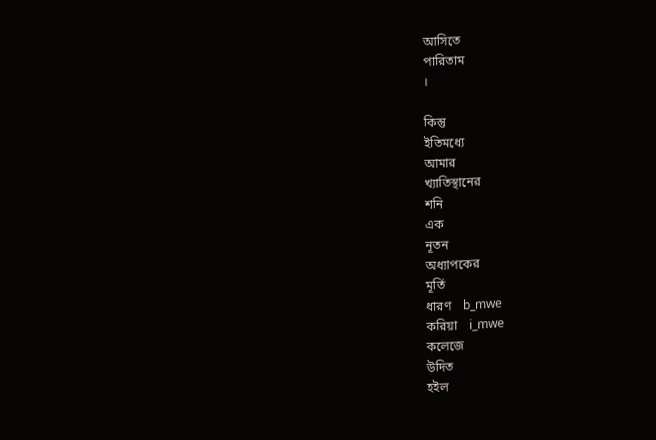আসিতে
পারিতাম
।

কিন্তু
ইতিমধ্যে
আমার
খ্যাতিস্থানের
শনি
এক
নূতন
অধ্যাপকের
মূর্তি
ধারণ    b_mwe
করিয়া    i_mwe
কলেজে
উদিত
হইল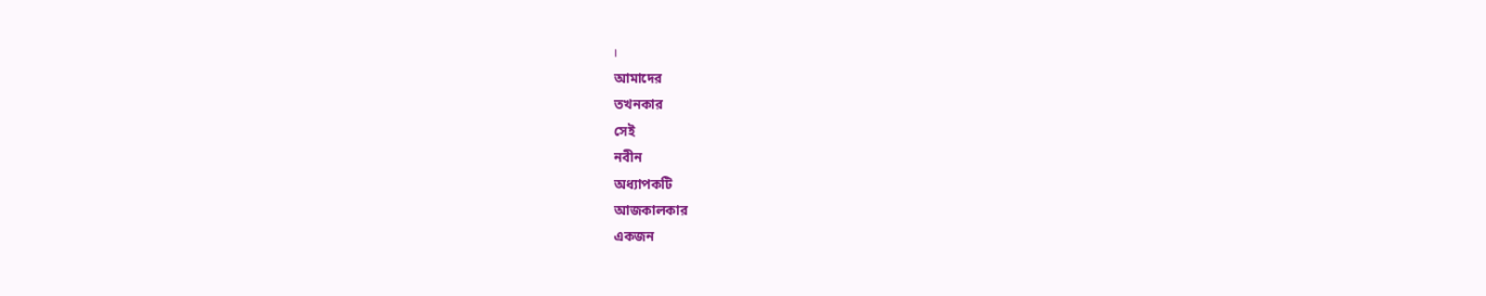।
আমাদের
তখনকার
সেই
নবীন
অধ্যাপকটি
আজকালকার
একজন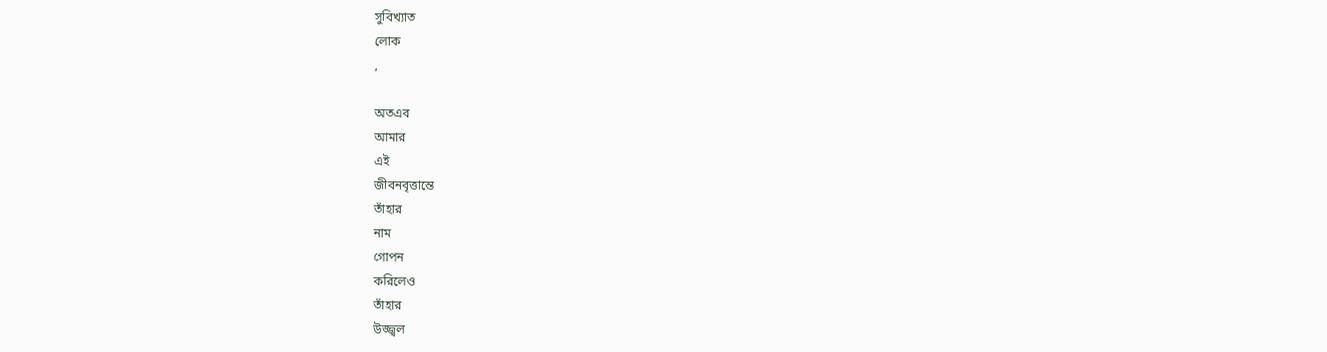সুবিখ্যাত
লোক
,

অতএব
আমার
এই
জীবনবৃত্তান্তে
তাঁহার
নাম
গোপন
করিলেও
তাঁহার
উজ্জ্বল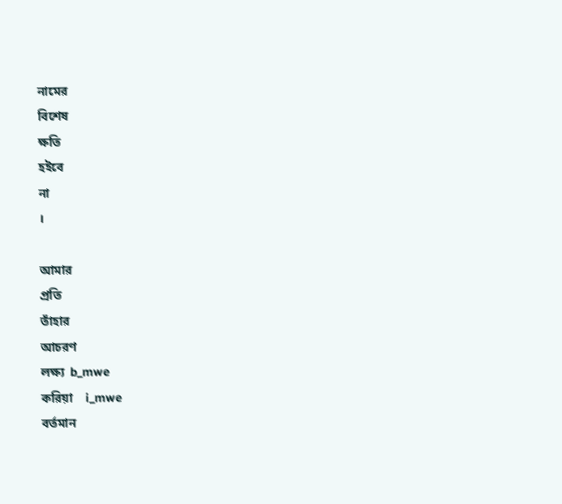নামের
বিশেষ
ক্ষতি
হইবে
না
।

আমার
প্রতি
তাঁহার
আচরণ
লক্ষ্য  b_mwe
করিয়া    i_mwe
বর্তমান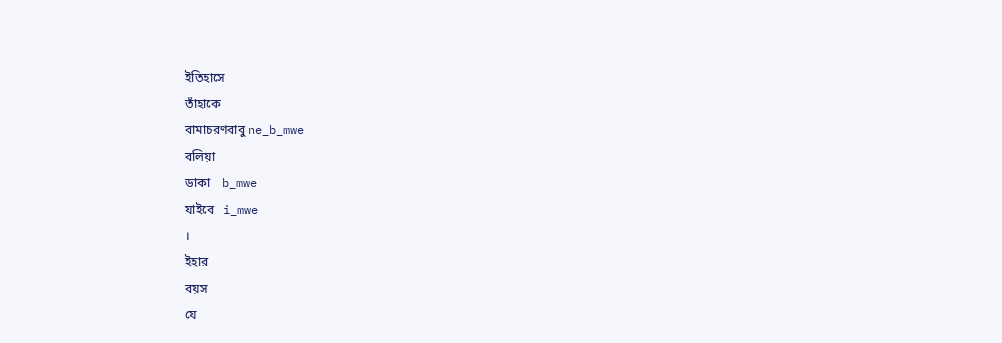ইতিহাসে
তাঁহাকে
বামাচরণবাবু ne_b_mwe
বলিয়া
ডাকা    b_mwe
যাইবে   i_mwe
।
ইহার
বয়স
যে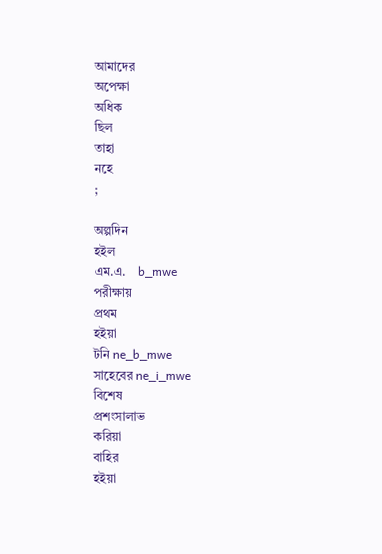আমাদের
অপেক্ষা
অধিক
ছিল
তাহা
নহে
;

অল্পদিন
হইল
এম.এ.    b_mwe
পরীক্ষায়
প্রথম
হইয়া
টনি ne_b_mwe
সাহেবের ne_i_mwe
বিশেষ
প্রশংসালাভ
করিয়া
বাহির
হইয়া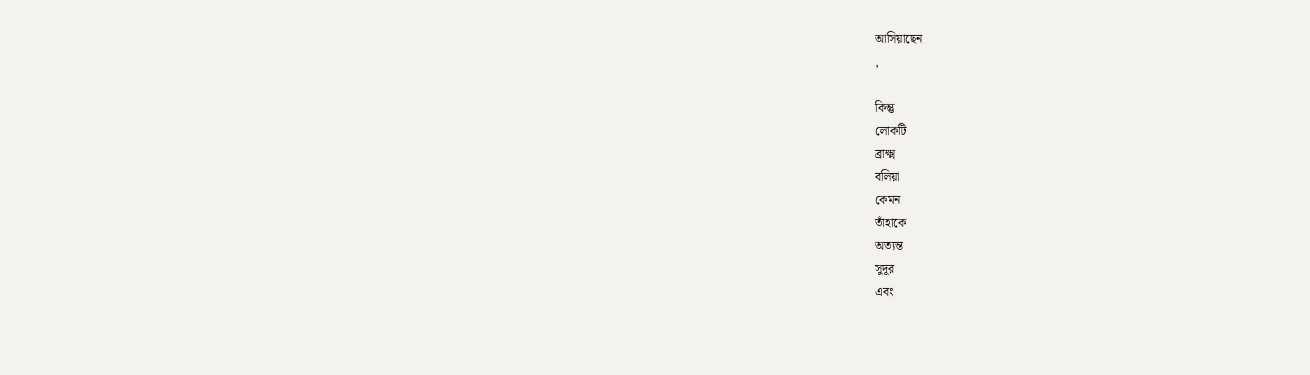আসিয়াছেন
,

কিন্তু
লোকটি
ব্রাক্ষ্ম
বলিয়া
কেমন
তাঁহাকে
অত্যন্ত
সুদূর
এবং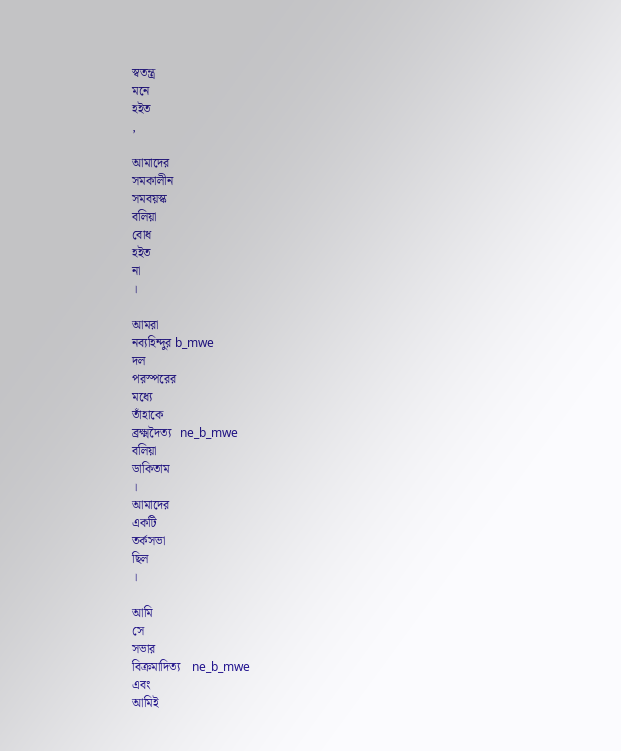স্বতন্ত্র
মনে
হইত
,

আমাদের
সমকালীন
সমবয়স্ক
বলিয়া
বোধ
হইত
না
।

আমরা
নব্যহিন্দুর b_mwe
দল
পরস্পরের
মধ্যে
তাঁহাকে
ব্রক্ষ্মদৈত্য   ne_b_mwe
বলিয়া
ডাকিতাম
।
আমাদের
একটি
তর্কসভা
ছিল
।

আমি
সে
সভার
বিক্রমাদিত্য    ne_b_mwe
এবং
আমিই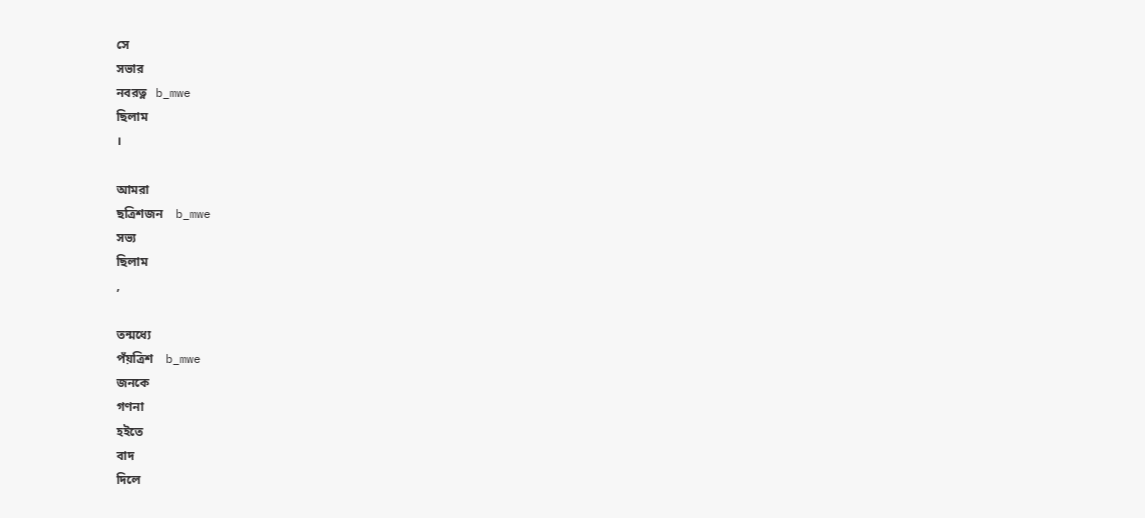সে
সভার
নবরত্ন   b_mwe
ছিলাম
।

আমরা
ছত্রিশজন    b_mwe
সভ্য
ছিলাম
,

তন্মধ্যে
পঁয়ত্রিশ    b_mwe
জনকে
গণনা
হইতে
বাদ
দিলে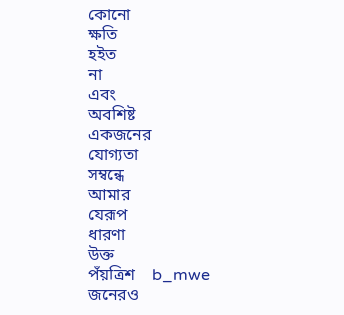কোনো
ক্ষতি
হইত
না
এবং
অবশিষ্ট
একজনের
যোগ্যতা
সম্বন্ধে
আমার
যেরূপ
ধারণা
উক্ত
পঁয়ত্রিশ    b_mwe
জনেরও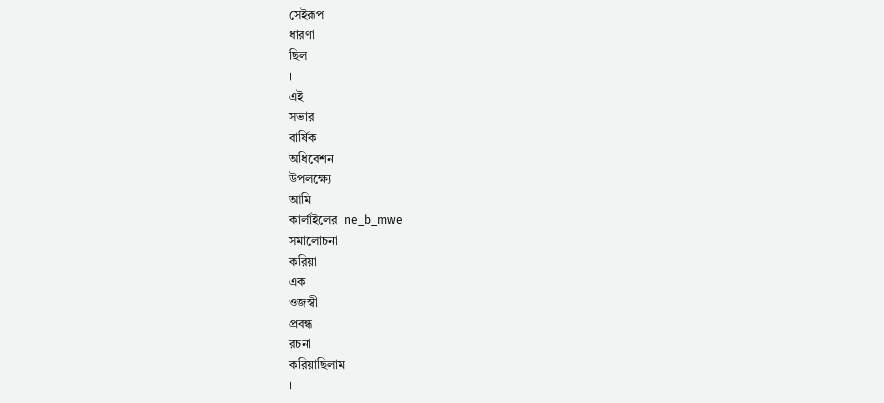সেইরূপ
ধারণা
ছিল
।
এই
সভার
বার্ষিক
অধিবেশন
উপলক্ষ্যে
আমি
কার্লাইলের  ne_b_mwe
সমালোচনা
করিয়া
এক
ওজস্বী
প্রবন্ধ
রচনা
করিয়াছিলাম
।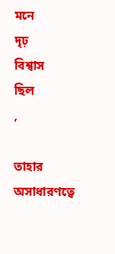মনে
দৃঢ়
বিশ্বাস
ছিল
,

তাহার
অসাধারণত্বে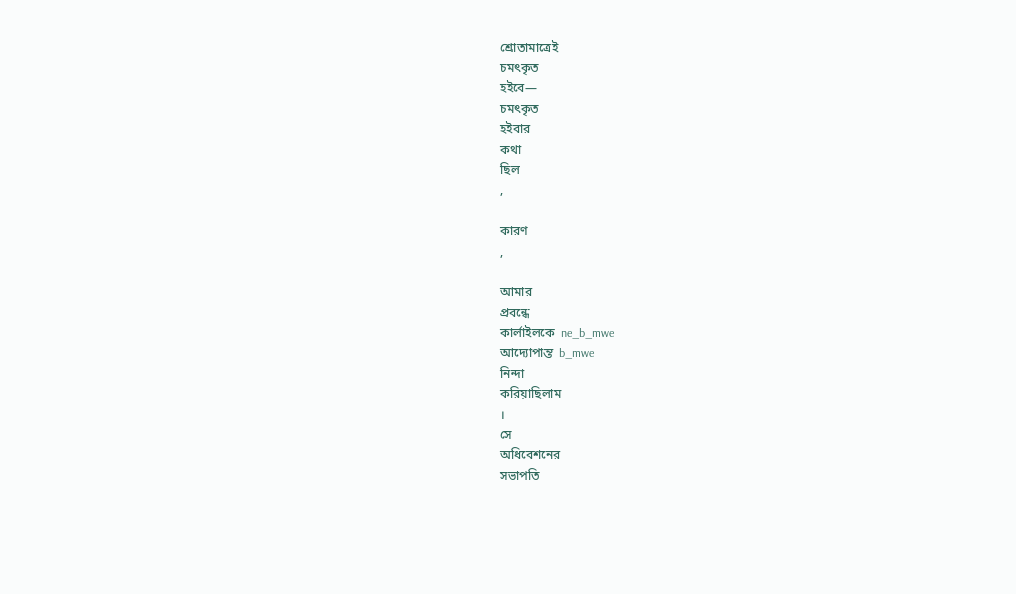শ্রোতামাত্রেই
চমৎকৃত
হইবে—
চমৎকৃত
হইবার
কথা
ছিল
,

কারণ
,

আমার
প্রবন্ধে
কার্লাইলকে  ne_b_mwe
আদ্যোপান্ত  b_mwe
নিন্দা
করিয়াছিলাম
।
সে
অধিবেশনের
সভাপতি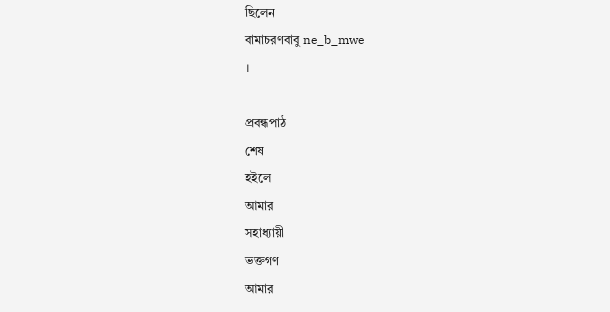ছিলেন
বামাচরণবাবু ne_b_mwe
।

প্রবন্ধপাঠ
শেষ
হইলে
আমার
সহাধ্যায়ী
ভক্তগণ
আমার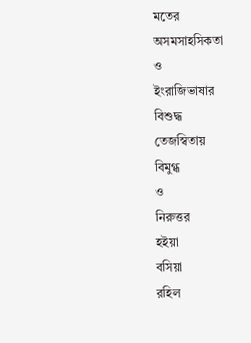মতের
অসমসাহসিকতা
ও
ইংরাজিভাষার
বিশুদ্ধ
তেজস্বিতায়
বিমুগ্ধ
ও
নিরুত্তর
হইয়া
বসিয়া
রহিল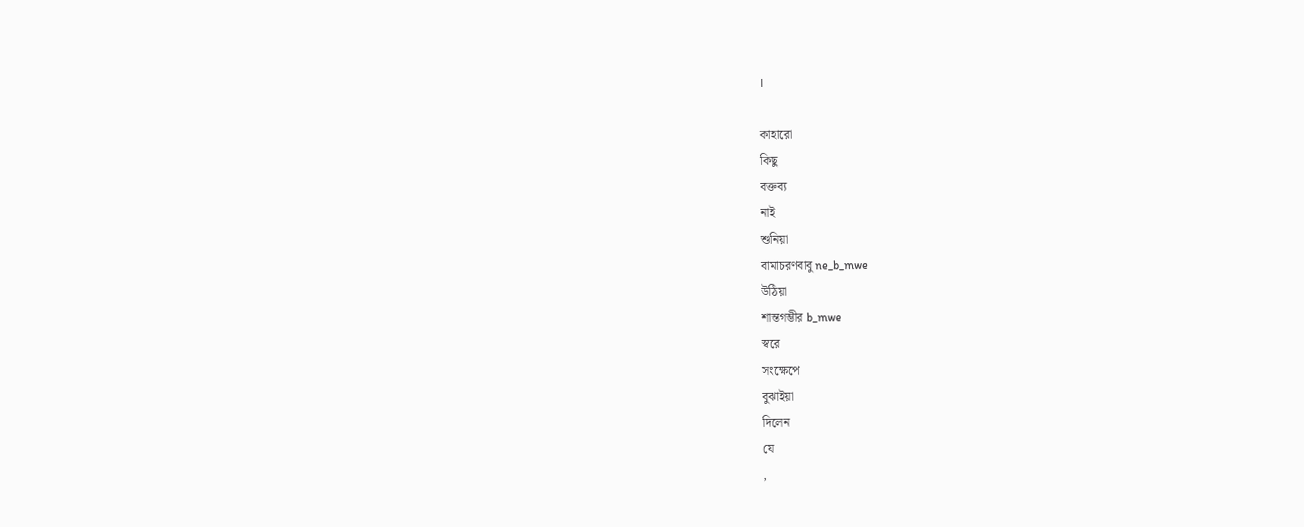।

কাহারো
কিছু
বক্তব্য
নাই
শুনিয়া
বামাচরণবাবু ne_b_mwe
উঠিয়া
শান্তগম্ভীর b_mwe
স্বরে
সংক্ষেপে
বুঝাইয়া
দিলেন
যে
,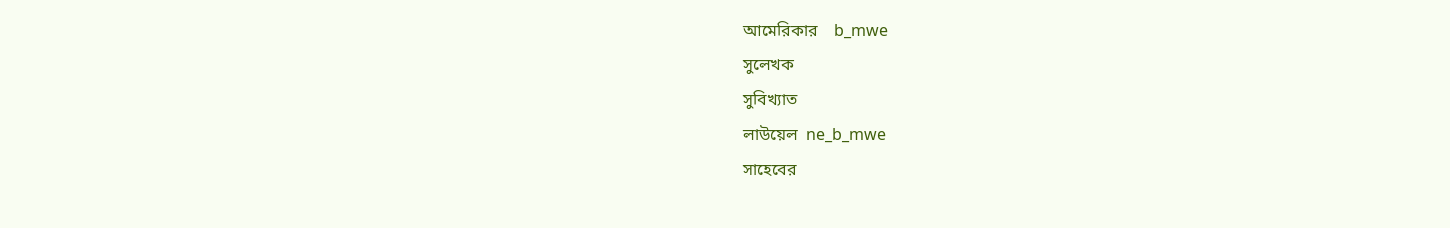আমেরিকার    b_mwe
সুলেখক
সুবিখ্যাত
লাউয়েল  ne_b_mwe
সাহেবের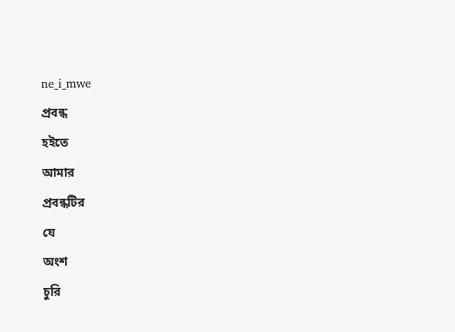ne_i_mwe
প্রবন্ধ
হইতে
আমার
প্রবন্ধটির
যে
অংশ
চুরি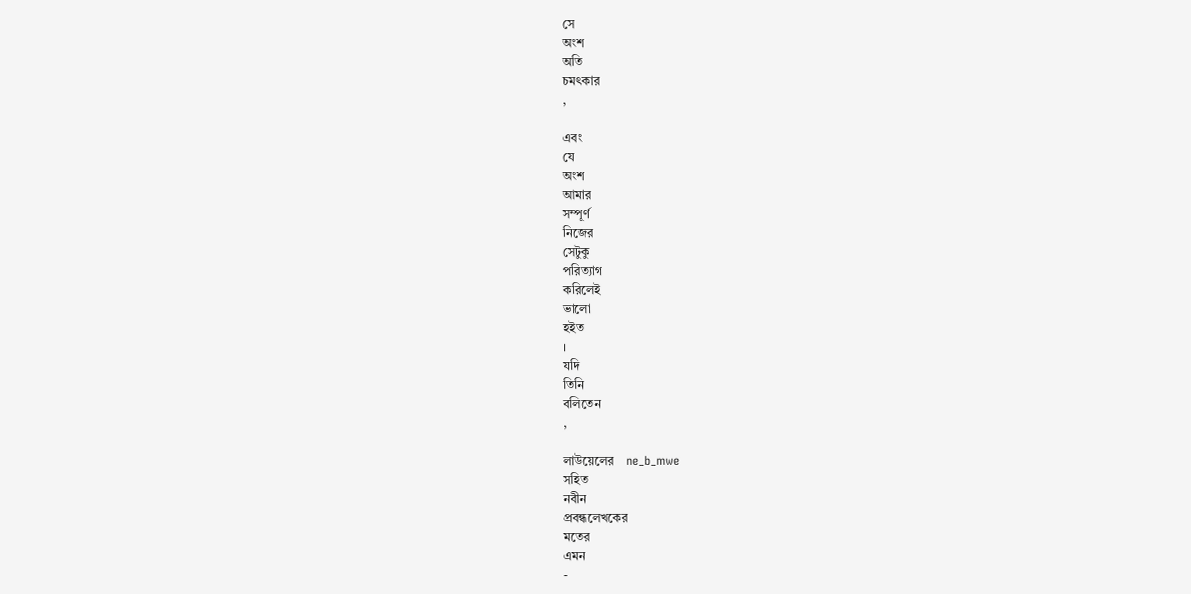সে
অংশ
অতি
চমৎকার
,

এবং
যে
অংশ
আমার
সম্পূর্ণ
নিজের
সেটুকু
পরিত্যাগ
করিলেই
ভালো
হইত
।
যদি
তিনি
বলিতেন
,

লাউয়েলের    ne_b_mwe
সহিত
নবীন
প্রবন্ধলেখকের
মতের
এমন
-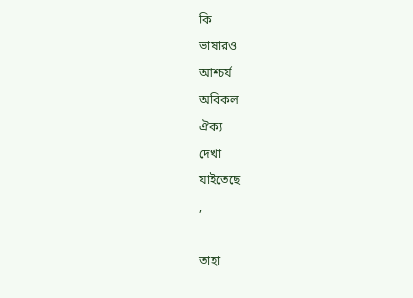কি
ভাষারও
আশ্চর্য
অবিকল
ঐক্য
দেখা
যাইতেছে
,

তাহা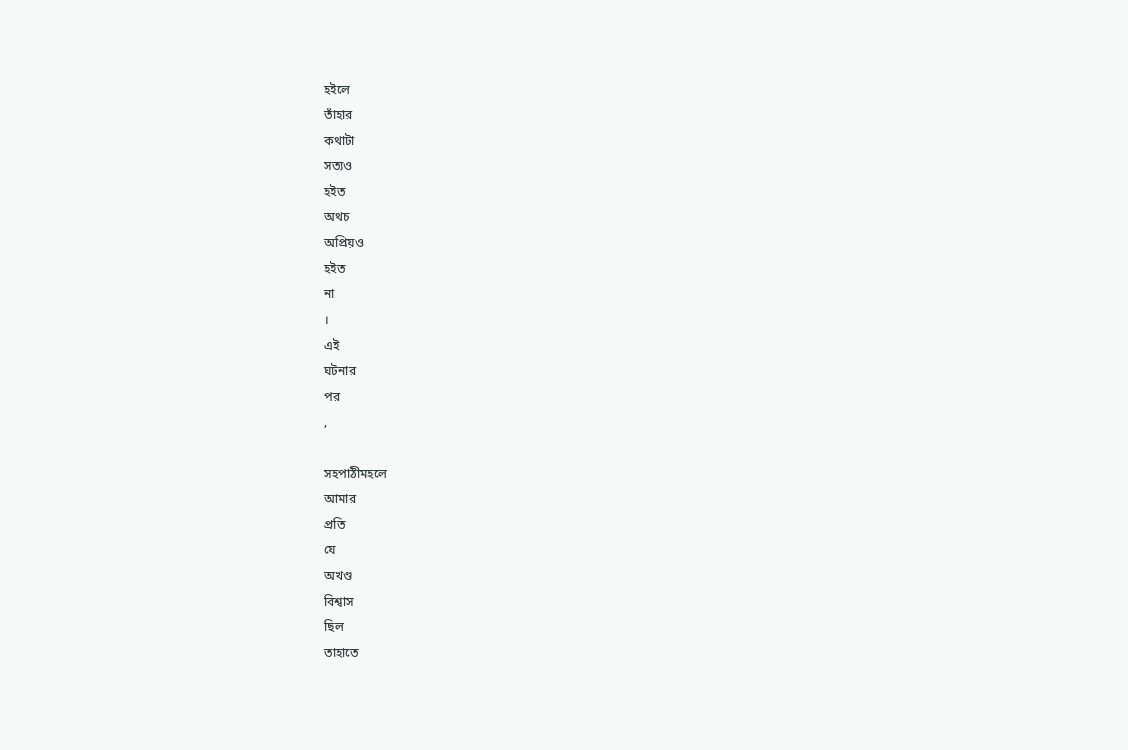হইলে
তাঁহার
কথাটা
সত্যও
হইত
অথচ
অপ্রিয়ও
হইত
না
।
এই
ঘটনার
পর
,

সহপাঠীমহলে
আমার
প্রতি
যে
অখণ্ড
বিশ্বাস
ছিল
তাহাতে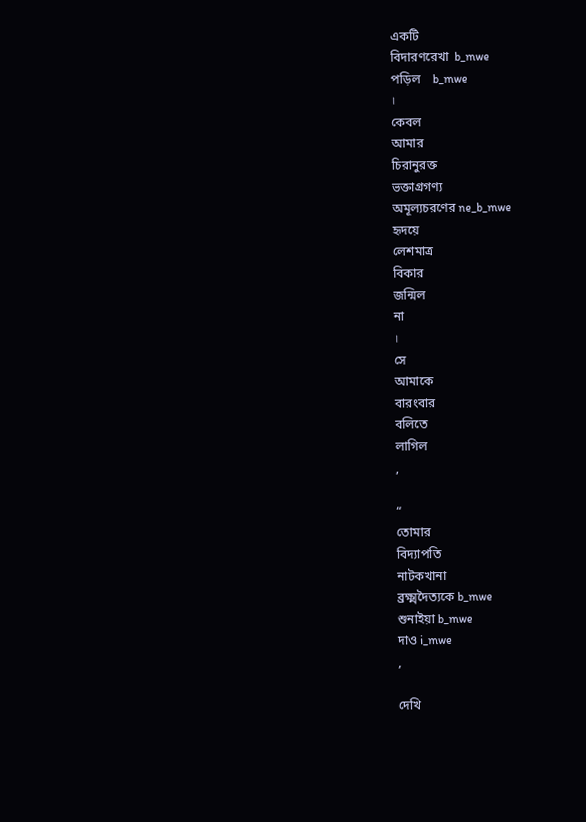একটি
বিদারণরেখা  b_mwe
পড়িল    b_mwe
।
কেবল
আমার
চিরানুরক্ত
ভক্তাগ্রগণ্য
অমূল্যচরণের ne_b_mwe
হৃদয়ে
লেশমাত্র
বিকার
জন্মিল
না
।
সে
আমাকে
বারংবার
বলিতে
লাগিল
,

“
তোমার
বিদ্যাপতি
নাটকখানা
ব্রক্ষ্মদৈত্যকে b_mwe
শুনাইয়া b_mwe
দাও i_mwe
,

দেখি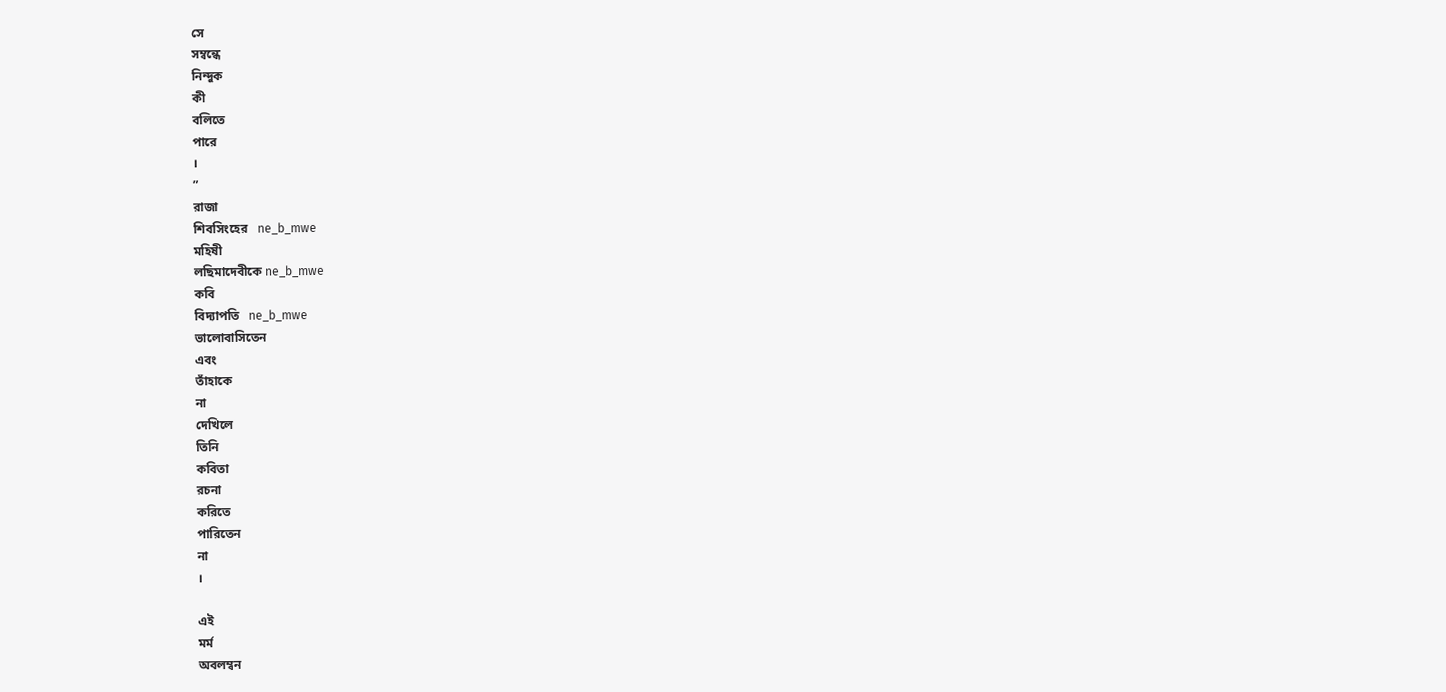সে
সম্বন্ধে
নিন্দুক
কী
বলিতে
পারে
।
”
রাজা
শিবসিংহের   ne_b_mwe
মহিষী
লছিমাদেবীকে ne_b_mwe
কবি
বিদ্যাপতি   ne_b_mwe
ভালোবাসিতেন
এবং
তাঁহাকে
না
দেখিলে
তিনি
কবিতা
রচনা
করিতে
পারিতেন
না
।

এই
মর্ম
অবলম্বন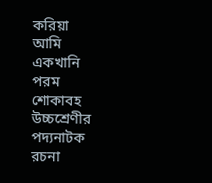করিয়া
আমি
একখানি
পরম
শোকাবহ
উচ্চশ্রেণীর
পদ্যনাটক
রচনা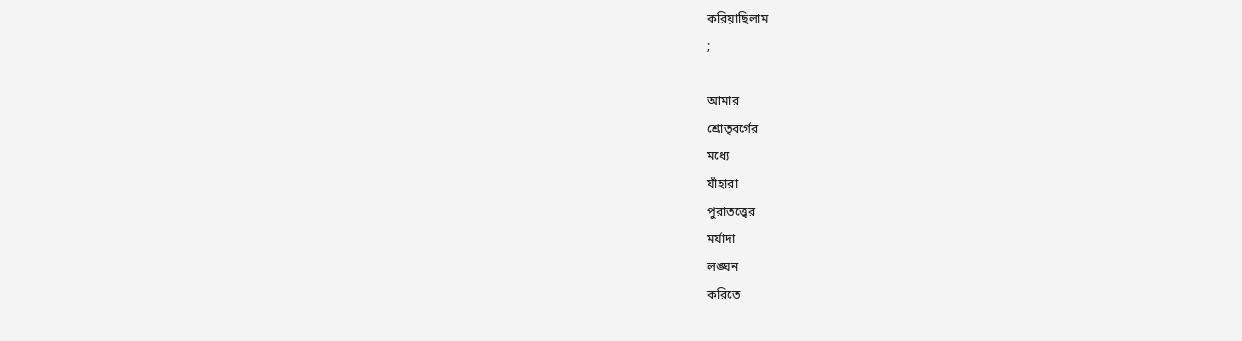করিয়াছিলাম
;

আমার
শ্রোতৃবর্গের
মধ্যে
যাঁহারা
পুরাতত্ত্বের
মর্যাদা
লঙ্ঘন
করিতে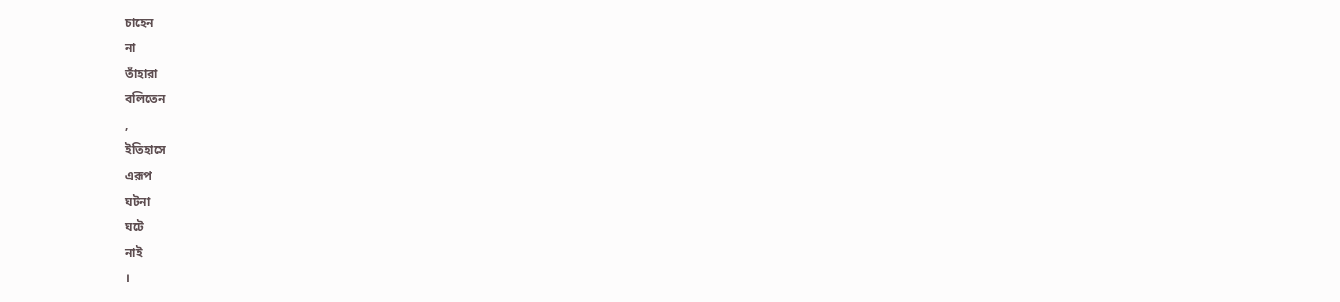চাহেন
না
তাঁহারা
বলিতেন
,
ইতিহাসে
এরূপ
ঘটনা
ঘটে
নাই
।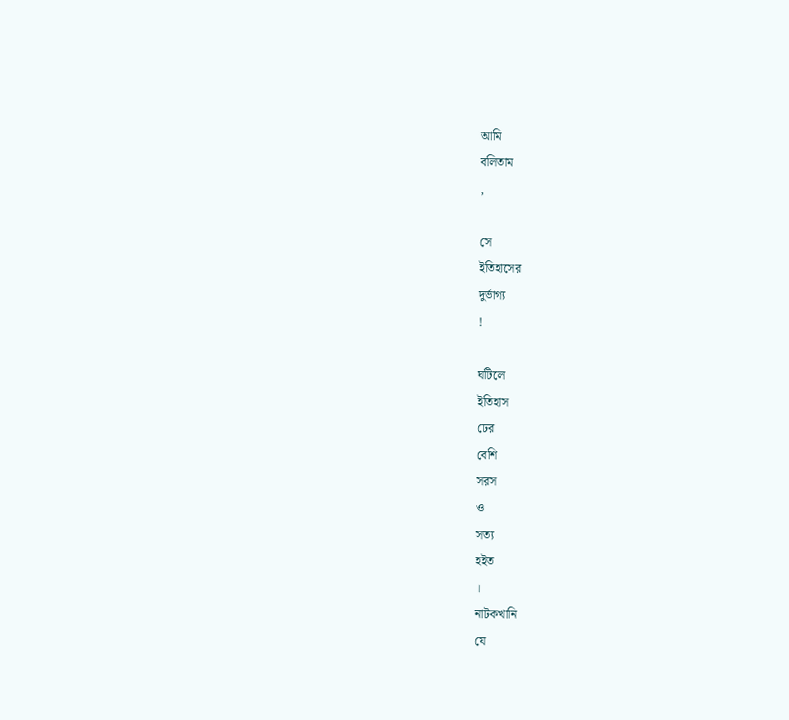আমি
বলিতাম
,

সে
ইতিহাসের
দুর্ভাগ্য
!

ঘটিলে
ইতিহাস
ঢের
বেশি
সরস
ও
সত্য
হইত
।
নাটকখানি
যে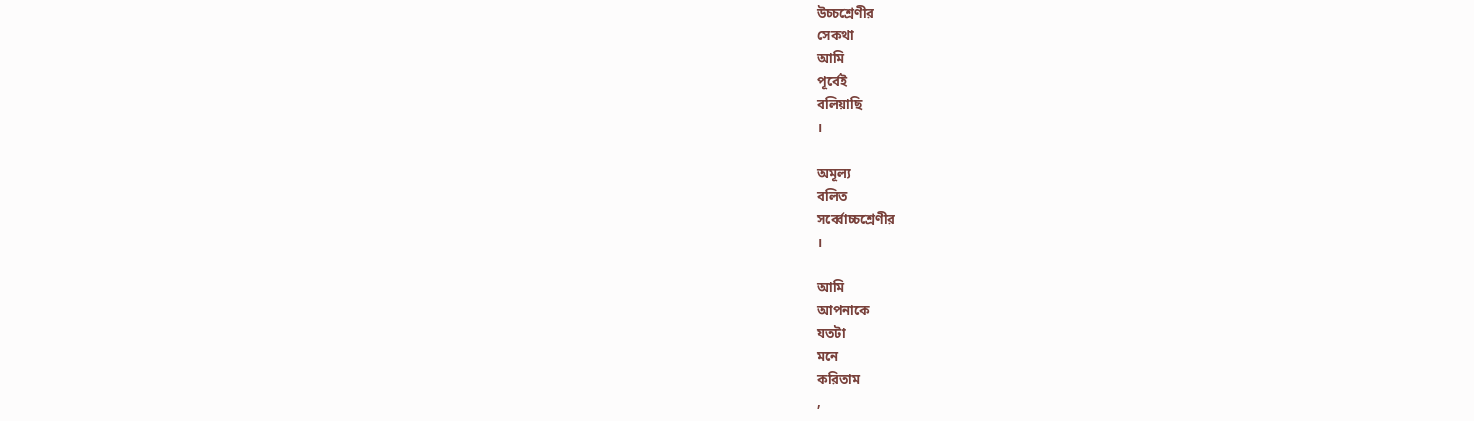উচ্চশ্রেণীর
সেকথা
আমি
পূর্বেই
বলিয়াছি
।

অমূল্য
বলিত
সর্ব্বোচ্চশ্রেণীর
।

আমি
আপনাকে
যতটা
মনে
করিতাম
,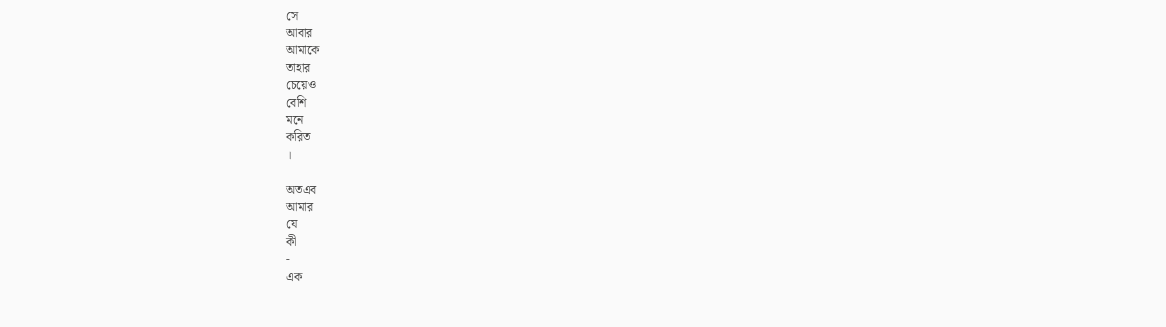সে
আবার
আমাকে
তাহার
চেয়েও
বেশি
মনে
করিত
।

অতএব
আমার
যে
কী
-
এক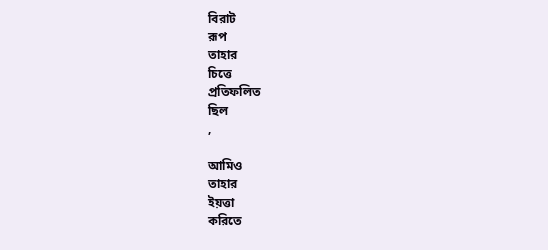বিরাট
রূপ
তাহার
চিত্তে
প্রতিফলিত
ছিল
,

আমিও
তাহার
ইয়ত্তা
করিতে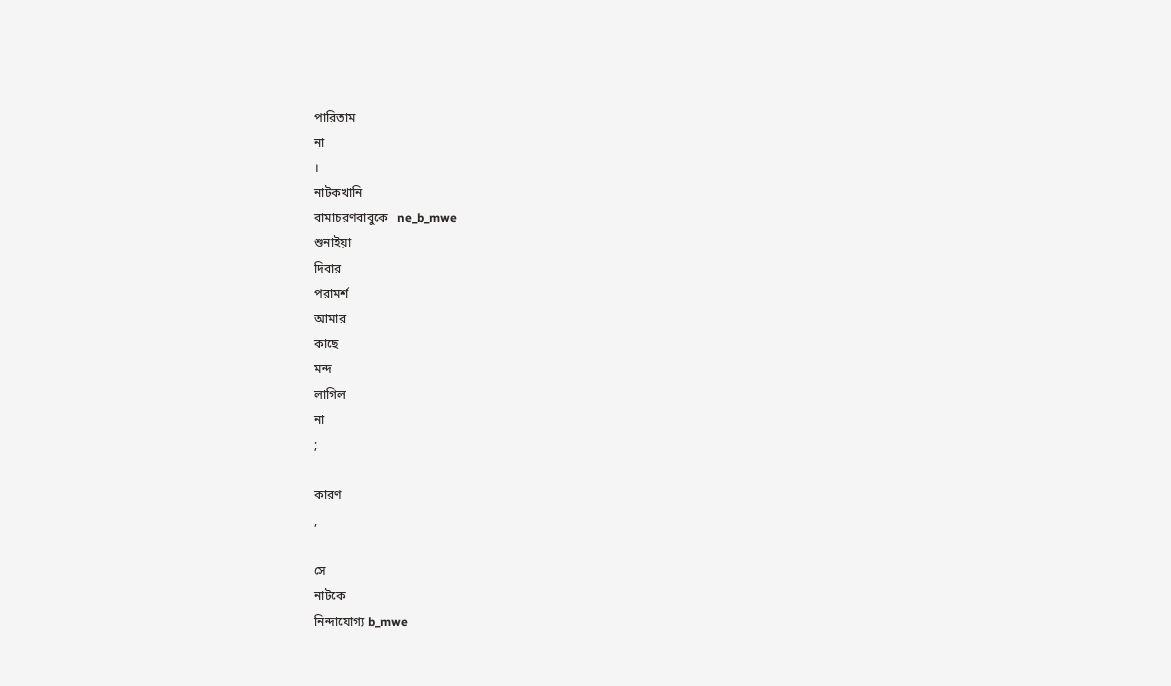পারিতাম
না
।
নাটকখানি
বামাচরণবাবুকে   ne_b_mwe
শুনাইয়া
দিবার
পরামর্শ
আমার
কাছে
মন্দ
লাগিল
না
;

কারণ
,

সে
নাটকে
নিন্দাযোগ্য b_mwe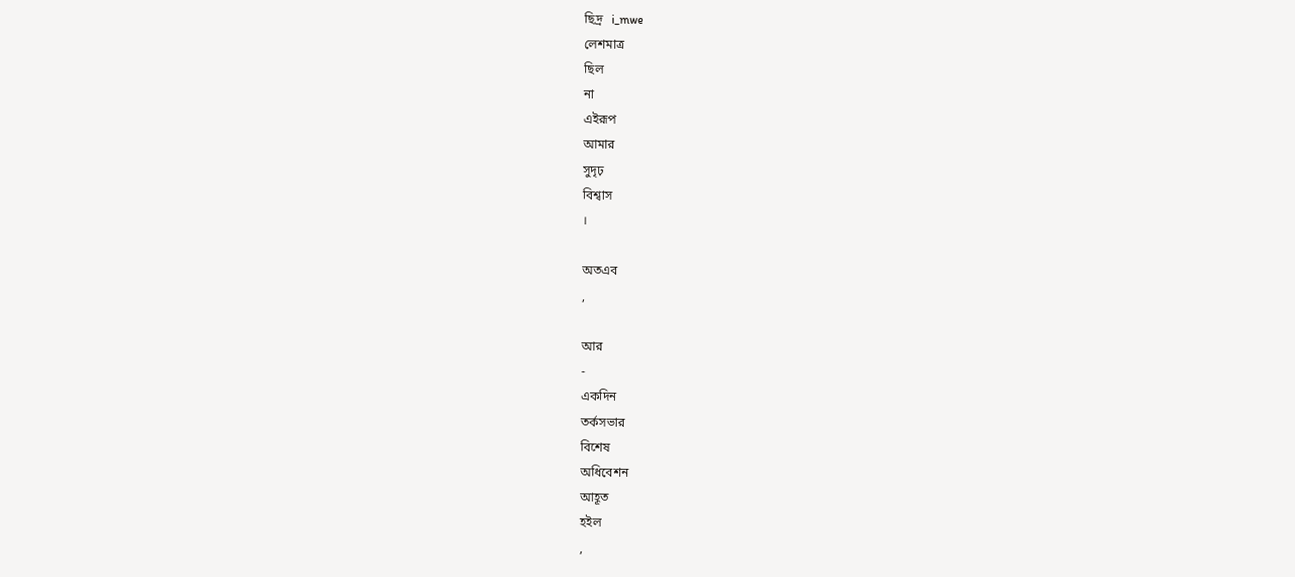ছিদ্র   i_mwe
লেশমাত্র
ছিল
না
এইরূপ
আমার
সুদৃঢ়
বিশ্বাস
।

অতএব
,

আর
-
একদিন
তর্কসভার
বিশেষ
অধিবেশন
আহূত
হইল
,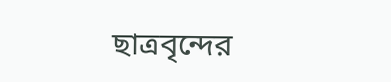ছাত্রবৃন্দের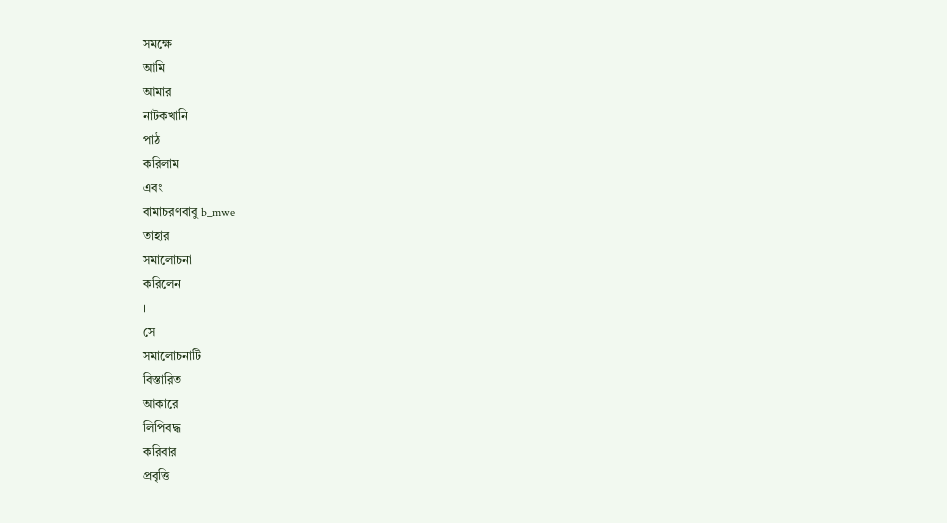সমক্ষে
আমি
আমার
নাটকখানি
পাঠ
করিলাম
এবং
বামাচরণবাবু b_mwe
তাহার
সমালোচনা
করিলেন
।
সে
সমালোচনাটি
বিস্তারিত
আকারে
লিপিবদ্ধ
করিবার
প্রবৃত্তি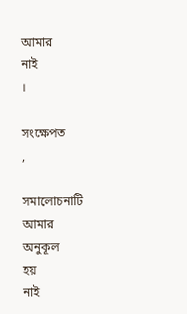আমার
নাই
।

সংক্ষেপত
,

সমালোচনাটি
আমার
অনুকূল
হয়
নাই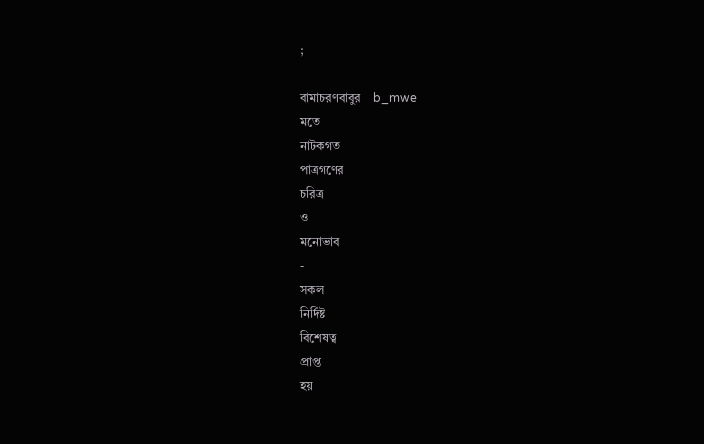;

বামাচরণবাবুর    b_mwe
মতে
নাটকগত
পাত্রগণের
চরিত্র
ও
মনোভাব
-
সকল
নির্দিষ্ট
বিশেষত্ব
প্রাপ্ত
হয়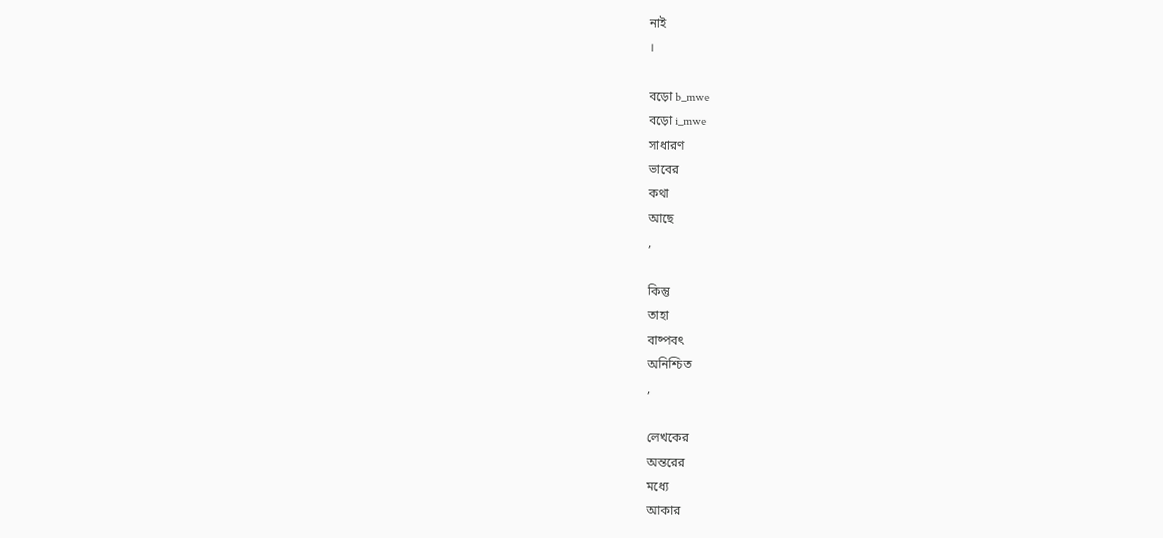নাই
।

বড়ো b_mwe
বড়ো i_mwe
সাধারণ
ভাবের
কথা
আছে
,

কিন্তু
তাহা
বাষ্পবৎ
অনিশ্চিত
,

লেখকের
অন্তরের
মধ্যে
আকার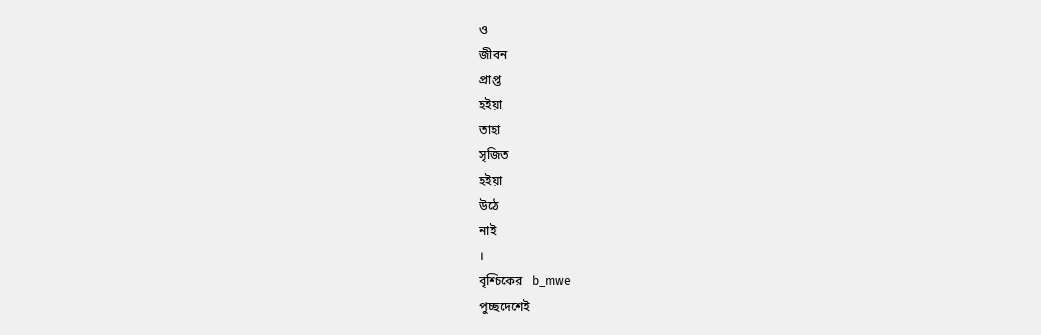ও
জীবন
প্রাপ্ত
হইয়া
তাহা
সৃজিত
হইয়া
উঠে
নাই
।
বৃশ্চিকের   b_mwe
পুচ্ছদেশেই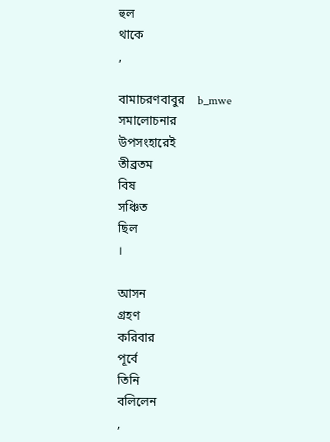হুল
থাকে
,

বামাচরণবাবুর    b_mwe
সমালোচনার
উপসংহারেই
তীব্রতম
বিষ
সঞ্চিত
ছিল
।

আসন
গ্রহণ
করিবার
পূর্বে
তিনি
বলিলেন
,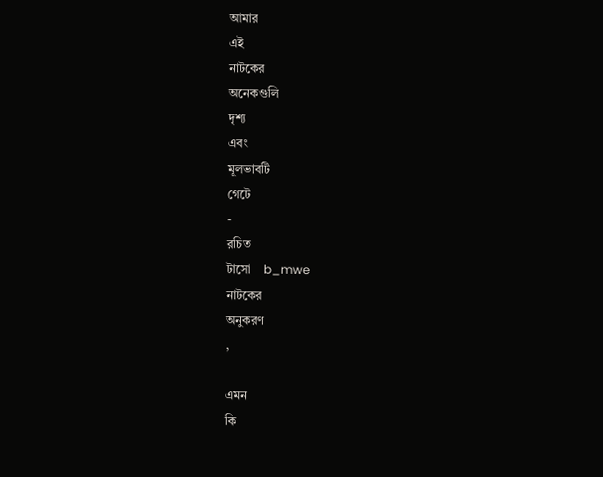আমার
এই
নাটকের
অনেকগুলি
দৃশ্য
এবং
মূলভাবটি
গেটে
-
রচিত
টাসো    b_mwe
নাটকের
অনুকরণ
,

এমন
কি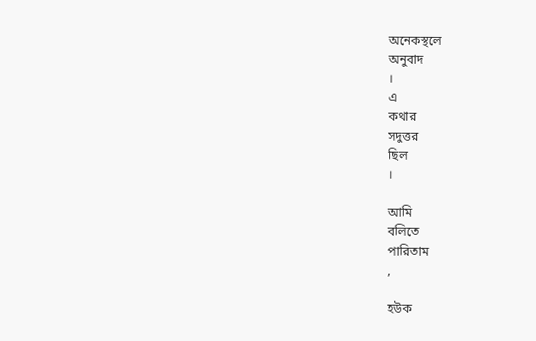অনেকস্থলে
অনুবাদ
।
এ
কথার
সদুত্তর
ছিল
।

আমি
বলিতে
পারিতাম
,

হউক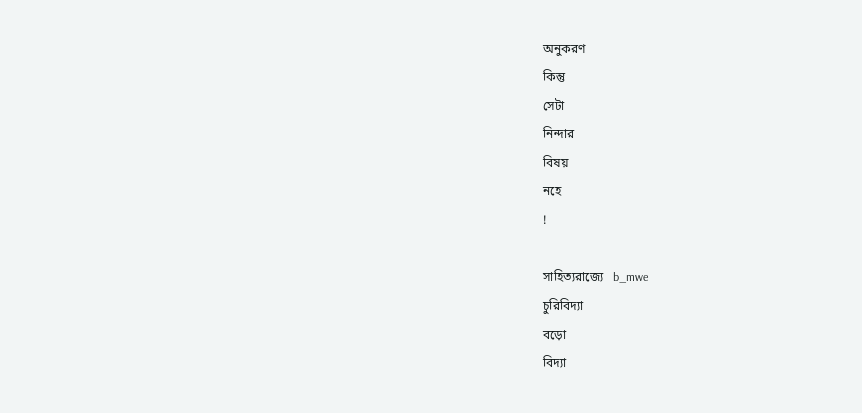অনুকরণ
কিন্তু
সেটা
নিন্দার
বিষয়
নহে
!

সাহিত্যরাজ্যে   b_mwe
চুরিবিদ্যা
বড়ো
বিদ্যা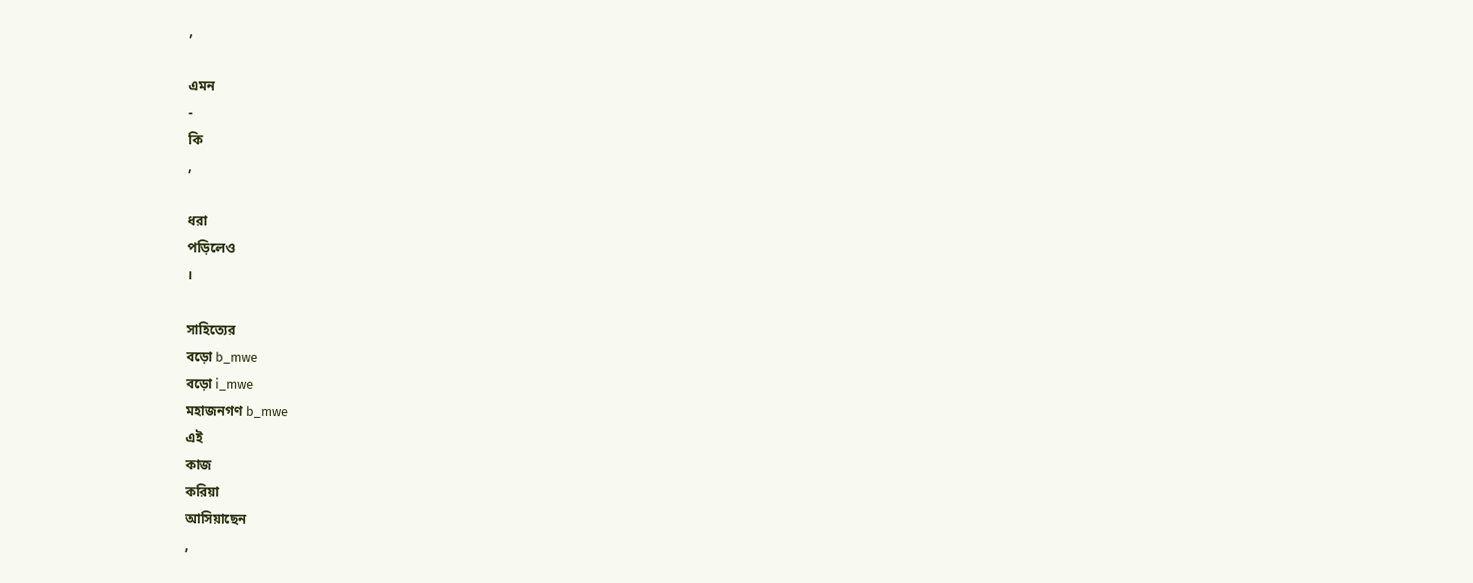,

এমন
-
কি
,

ধরা
পড়িলেও
।

সাহিত্যের
বড়ো b_mwe
বড়ো i_mwe
মহাজনগণ b_mwe
এই
কাজ
করিয়া
আসিয়াছেন
,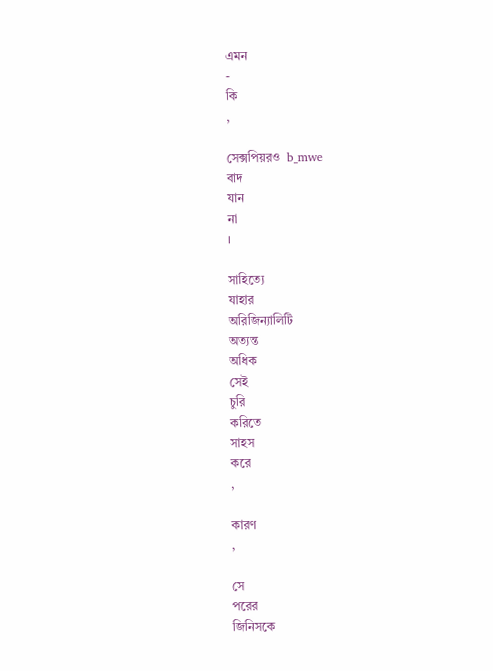এমন
-
কি
,

সেক্সপিয়রও  b_mwe
বাদ
যান
না
।

সাহিত্যে
যাহার
অরিজিন্যালিটি
অত্যন্ত
অধিক
সেই
চুরি
করিতে
সাহস
করে
,

কারণ
,

সে
পরের
জিনিসকে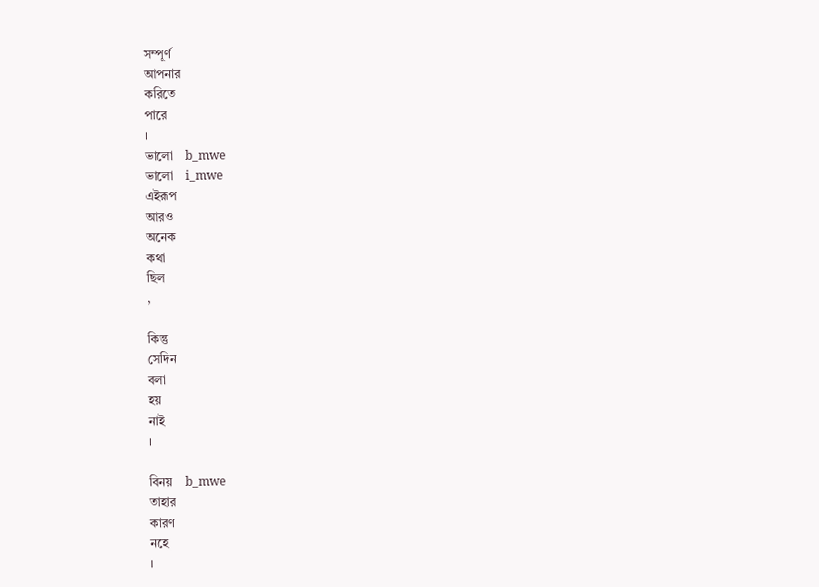সম্পূর্ণ
আপনার
করিতে
পারে
।
ভালো    b_mwe
ভালো    i_mwe
এইরূপ
আরও
অনেক
কথা
ছিল
,

কিন্তু
সেদিন
বলা
হয়
নাই
।

বিনয়    b_mwe
তাহার
কারণ
নহে
।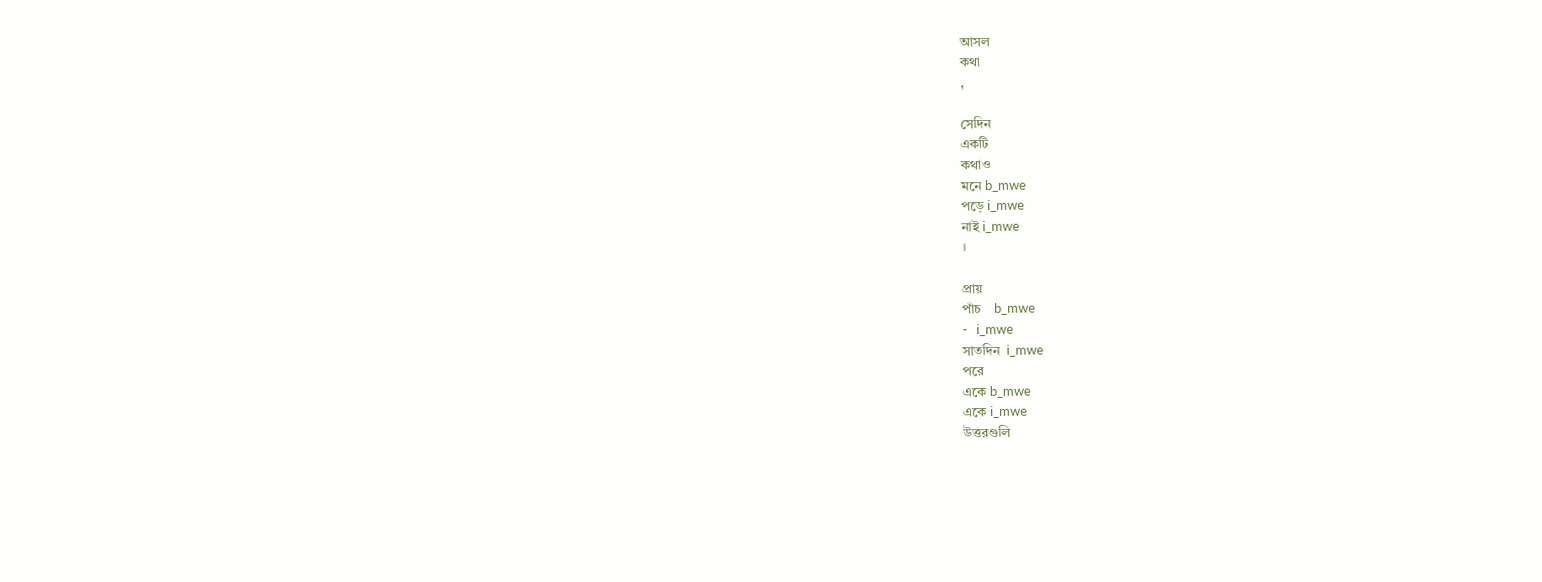আসল
কথা
,

সেদিন
একটি
কথাও
মনে b_mwe
পড়ে i_mwe
নাই i_mwe
।

প্রায়
পাঁচ    b_mwe
-   i_mwe
সাতদিন  i_mwe
পরে
একে b_mwe
একে i_mwe
উত্তরগুলি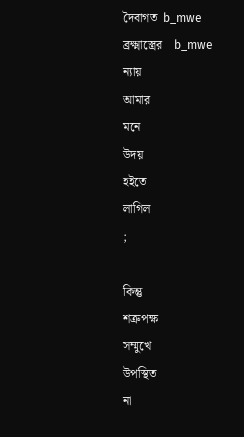দৈবাগত  b_mwe
ব্রক্ষ্মাস্ত্রের    b_mwe
ন্যায়
আমার
মনে
উদয়
হইতে
লাগিল
;

কিন্তু
শত্রুপক্ষ
সম্মুখে
উপস্থিত
না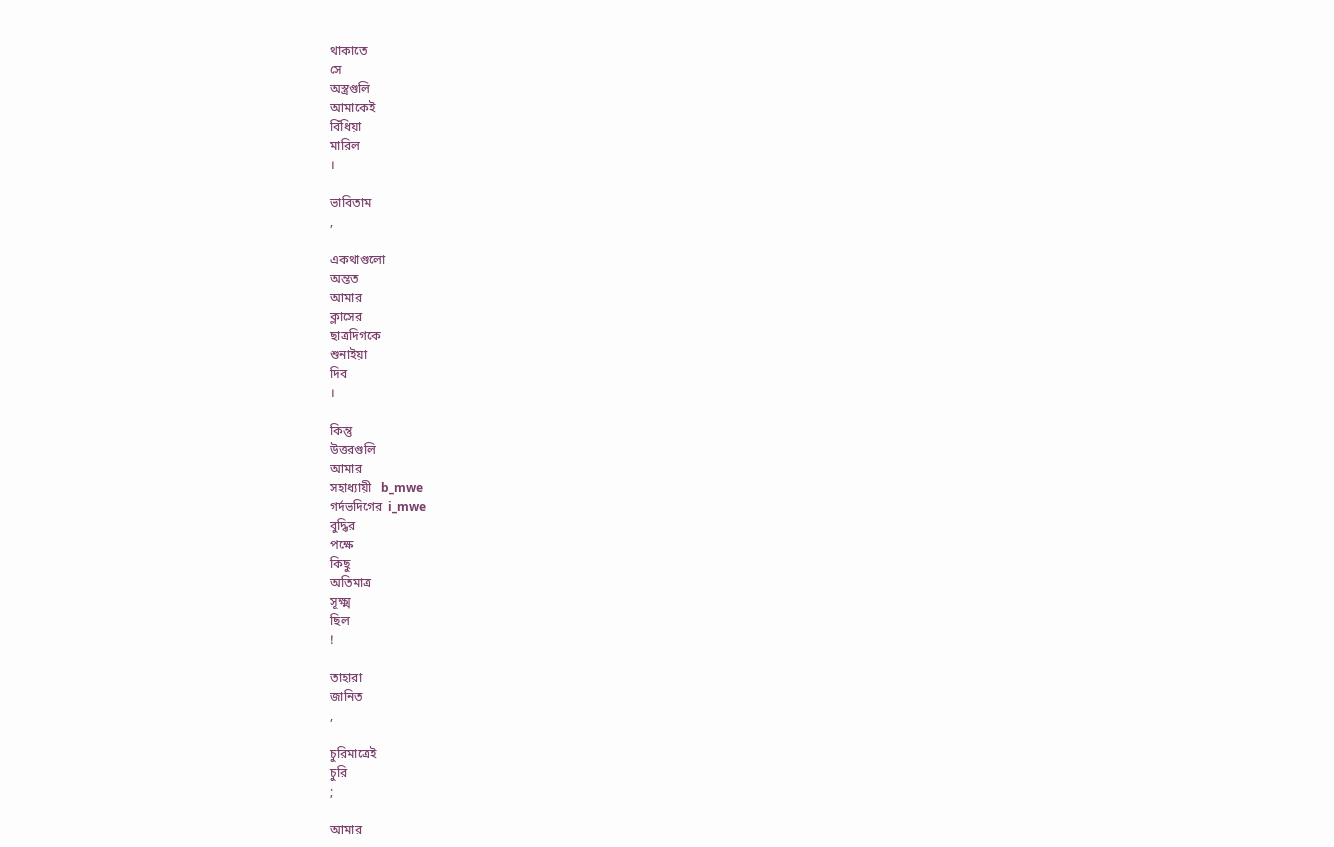থাকাতে
সে
অস্ত্রগুলি
আমাকেই
বিঁধিয়া
মারিল
।

ভাবিতাম
,

একথাগুলো
অন্তত
আমার
ক্লাসের
ছাত্রদিগকে
শুনাইয়া
দিব
।

কিন্তু
উত্তরগুলি
আমার
সহাধ্যায়ী   b_mwe
গর্দভদিগের  i_mwe
বুদ্ধির
পক্ষে
কিছু
অতিমাত্র
সূক্ষ্ম
ছিল
!

তাহারা
জানিত
,

চুরিমাত্রেই
চুরি
;

আমার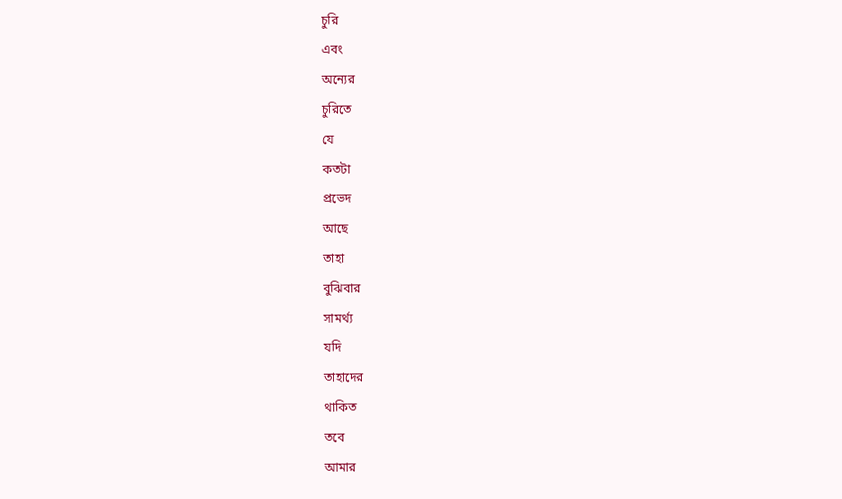চুরি
এবং
অন্যের
চুরিতে
যে
কতটা
প্রভেদ
আছে
তাহা
বুঝিবার
সামর্থ্য
যদি
তাহাদের
থাকিত
তবে
আমার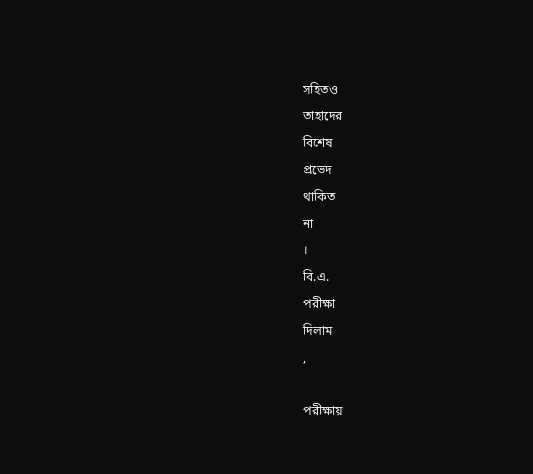সহিতও
তাহাদের
বিশেষ
প্রভেদ
থাকিত
না
।
বি.এ.
পরীক্ষা
দিলাম
,

পরীক্ষায়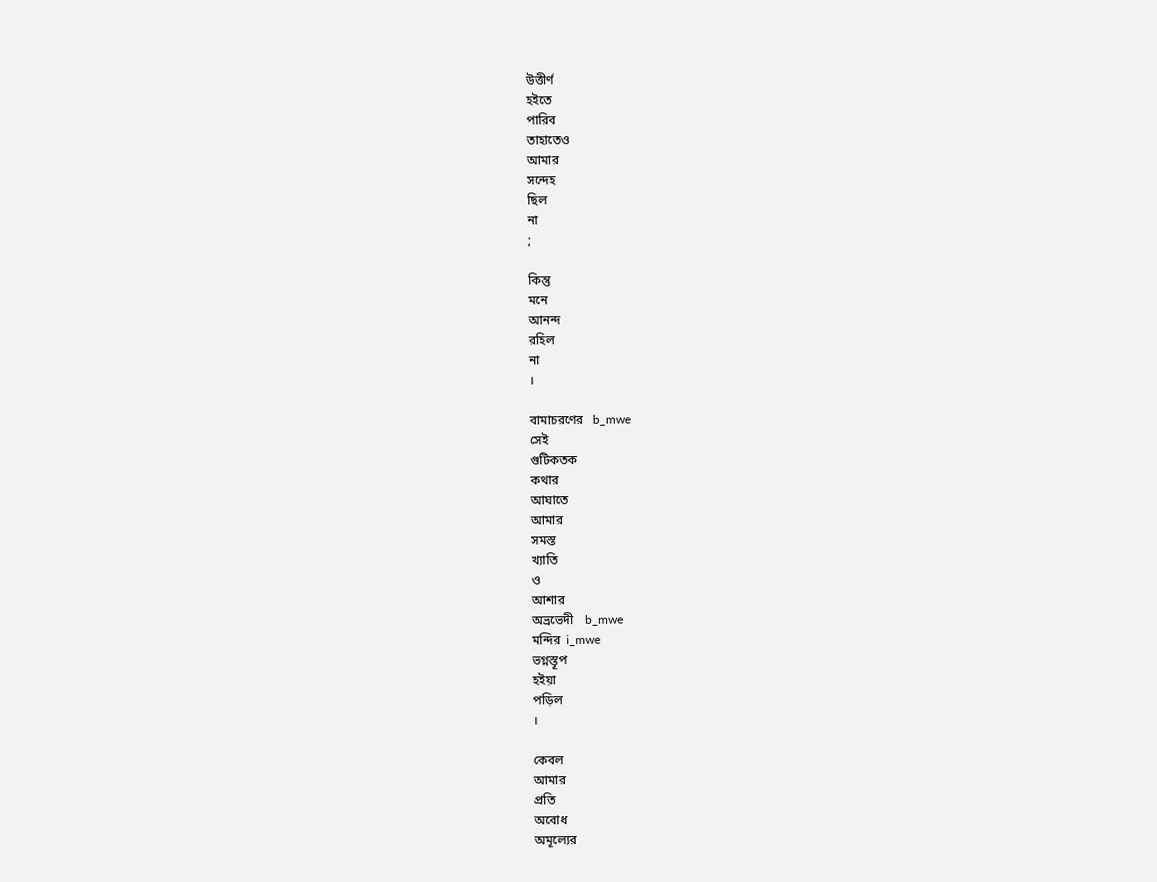উত্তীর্ণ
হইতে
পারিব
তাহাতেও
আমার
সন্দেহ
ছিল
না
;

কিন্তু
মনে
আনন্দ
রহিল
না
।

বামাচরণের   b_mwe
সেই
গুটিকতক
কথার
আঘাতে
আমার
সমস্ত
খ্যাতি
ও
আশার
অভ্রভেদী    b_mwe
মন্দির  i_mwe
ভগ্নস্তূপ
হইয়া
পড়িল
।

কেবল
আমার
প্রতি
অবোধ
অমূল্যের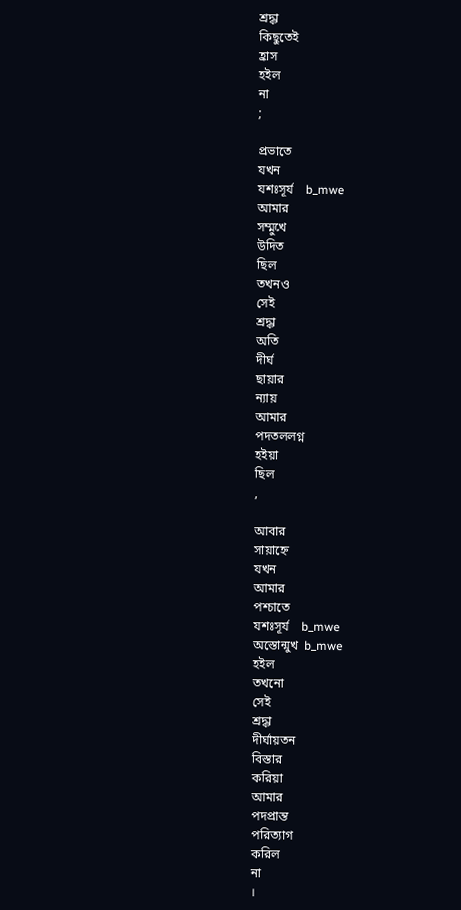শ্রদ্ধা
কিছুতেই
হ্রাস
হইল
না
;

প্রভাতে
যখন
যশঃসূর্য    b_mwe
আমার
সম্মুখে
উদিত
ছিল
তখনও
সেই
শ্রদ্ধা
অতি
দীর্ঘ
ছায়ার
ন্যায়
আমার
পদতললগ্ন
হইয়া
ছিল
,

আবার
সায়াহ্নে
যখন
আমার
পশ্চাতে
যশঃসূর্য    b_mwe
অস্তোন্মুখ  b_mwe
হইল
তখনো
সেই
শ্রদ্ধা
দীর্ঘায়তন
বিস্তার
করিয়া
আমার
পদপ্রান্ত
পরিত্যাগ
করিল
না
।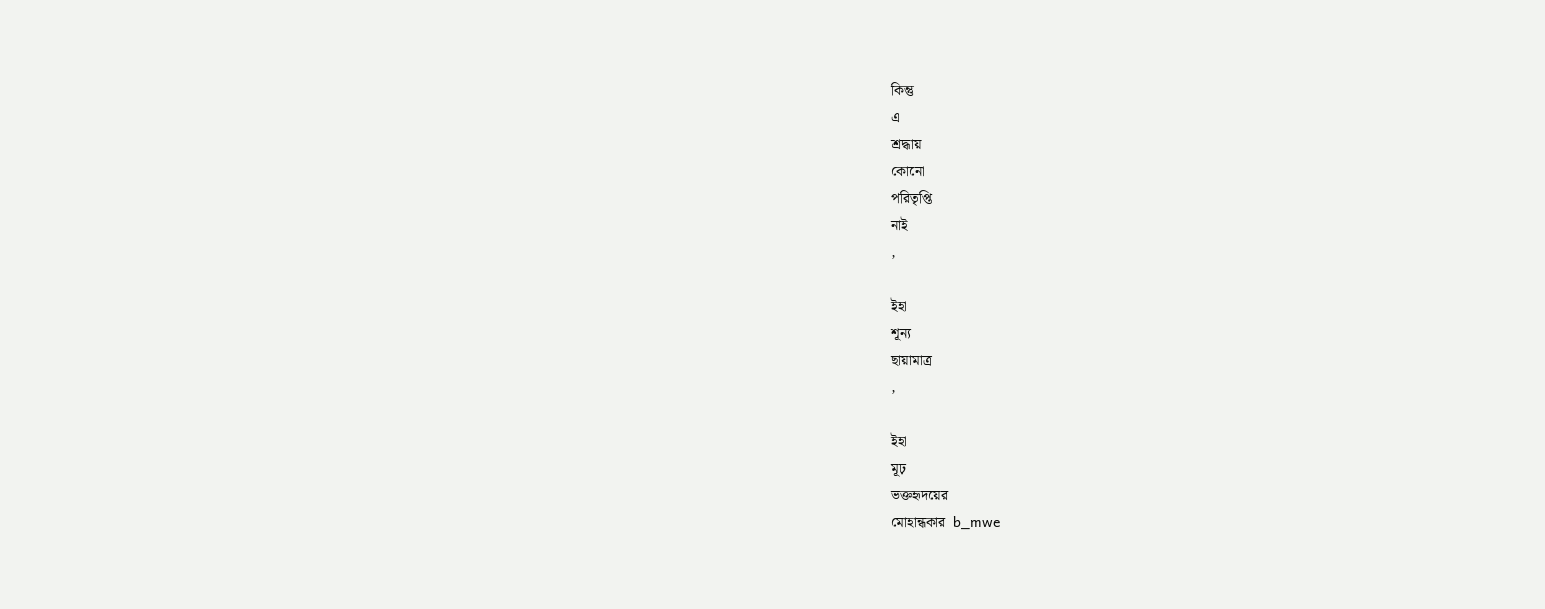কিন্তু
এ
শ্রদ্ধায়
কোনো
পরিতৃপ্তি
নাই
,

ইহা
শূন্য
ছায়ামাত্র
,

ইহা
মূঢ়
ভক্তহৃদয়ের
মোহান্ধকার  b_mwe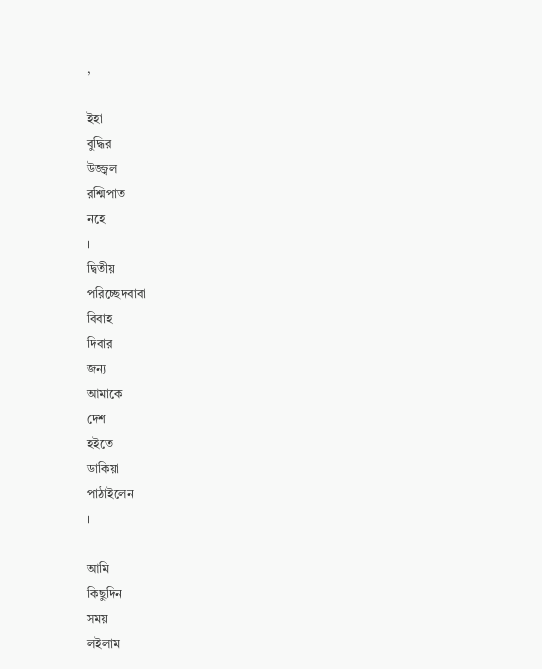,

ইহা
বুদ্ধির
উজ্জ্বল
রশ্মিপাত
নহে
।
দ্বিতীয়
পরিচ্ছেদবাবা
বিবাহ
দিবার
জন্য
আমাকে
দেশ
হইতে
ডাকিয়া
পাঠাইলেন
।

আমি
কিছুদিন
সময়
লইলাম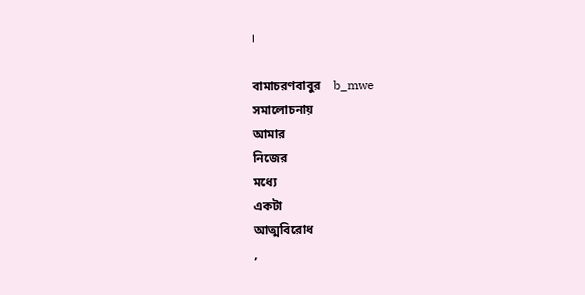।

বামাচরণবাবুর    b_mwe
সমালোচনায়
আমার
নিজের
মধ্যে
একটা
আত্মবিরোধ
,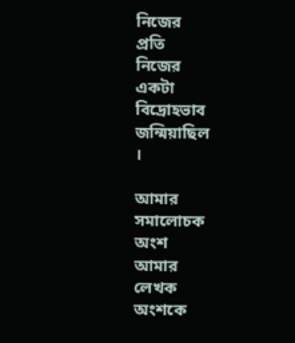নিজের
প্রতি
নিজের
একটা
বিদ্রোহভাব
জন্মিয়াছিল
।

আমার
সমালোচক
অংশ
আমার
লেখক
অংশকে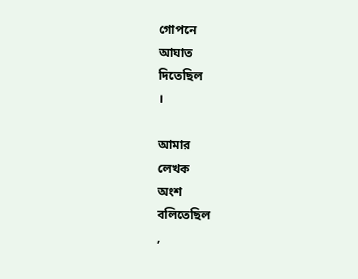গোপনে
আঘাত
দিতেছিল
।

আমার
লেখক
অংশ
বলিতেছিল
,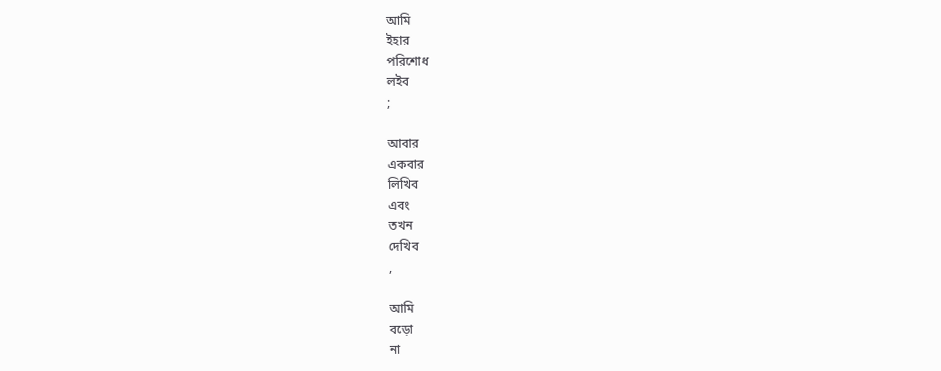আমি
ইহার
পরিশোধ
লইব
;

আবার
একবার
লিখিব
এবং
তখন
দেখিব
,

আমি
বড়ো
না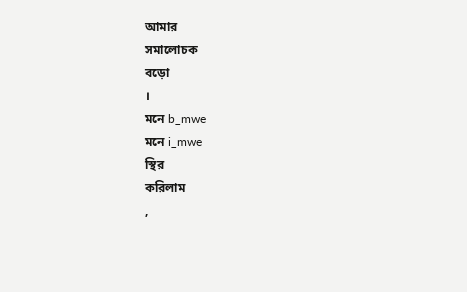আমার
সমালোচক
বড়ো
।
মনে b_mwe
মনে i_mwe
স্থির
করিলাম
,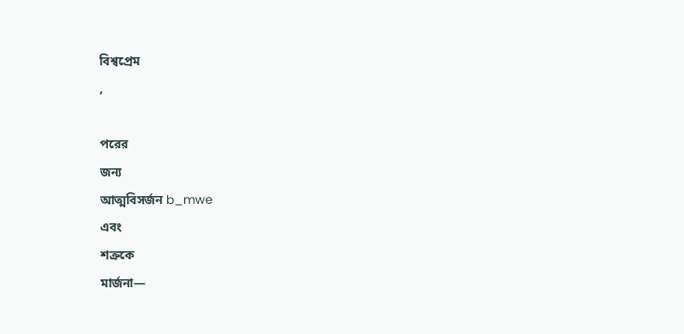বিশ্বপ্রেম
,

পরের
জন্য
আত্মবিসর্জন b_mwe
এবং
শত্রুকে
মার্জনা—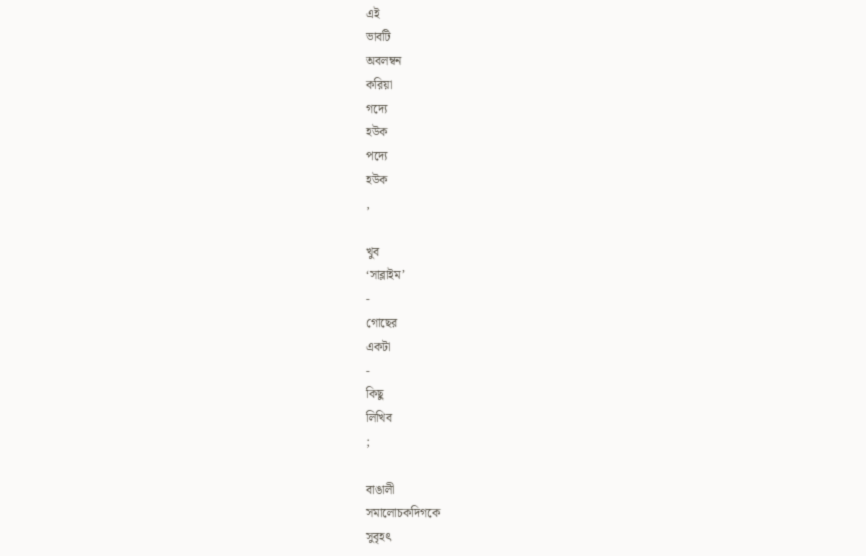এই
ভাবটি
অবলম্বন
করিয়া
গদ্যে
হউক
পদ্যে
হউক
,

খুব
‘সাব্লাইম’
-
গোছের
একটা
-
কিছু
লিখিব
;

বাঙালী
সমালোচকদিগকে
সুবৃহৎ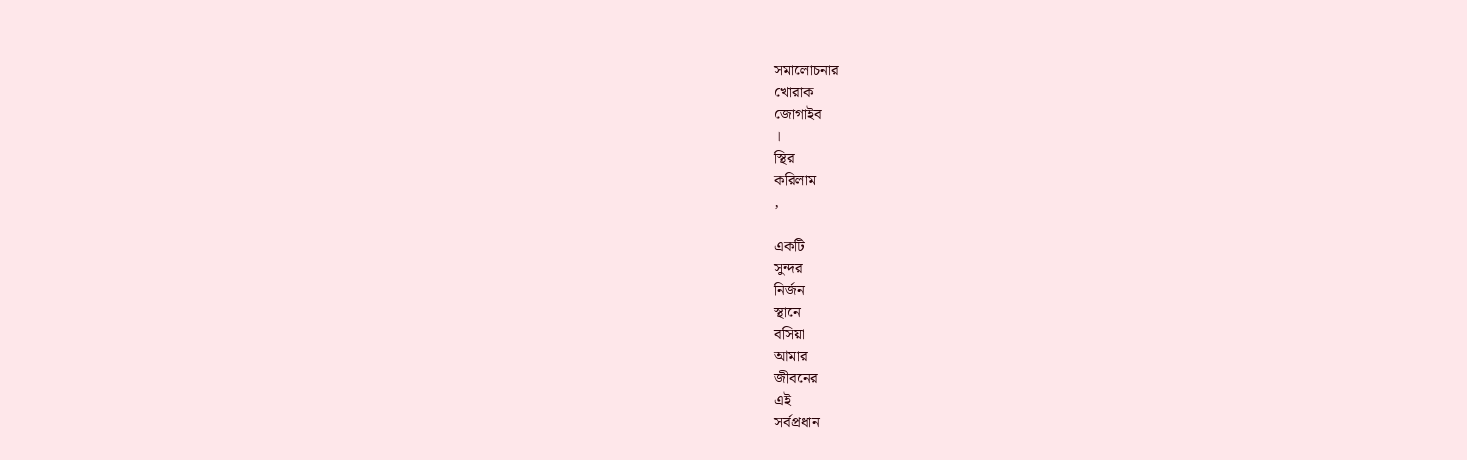সমালোচনার
খোরাক
জোগাইব
।
স্থির
করিলাম
,

একটি
সুন্দর
নির্জন
স্থানে
বসিয়া
আমার
জীবনের
এই
সর্বপ্রধান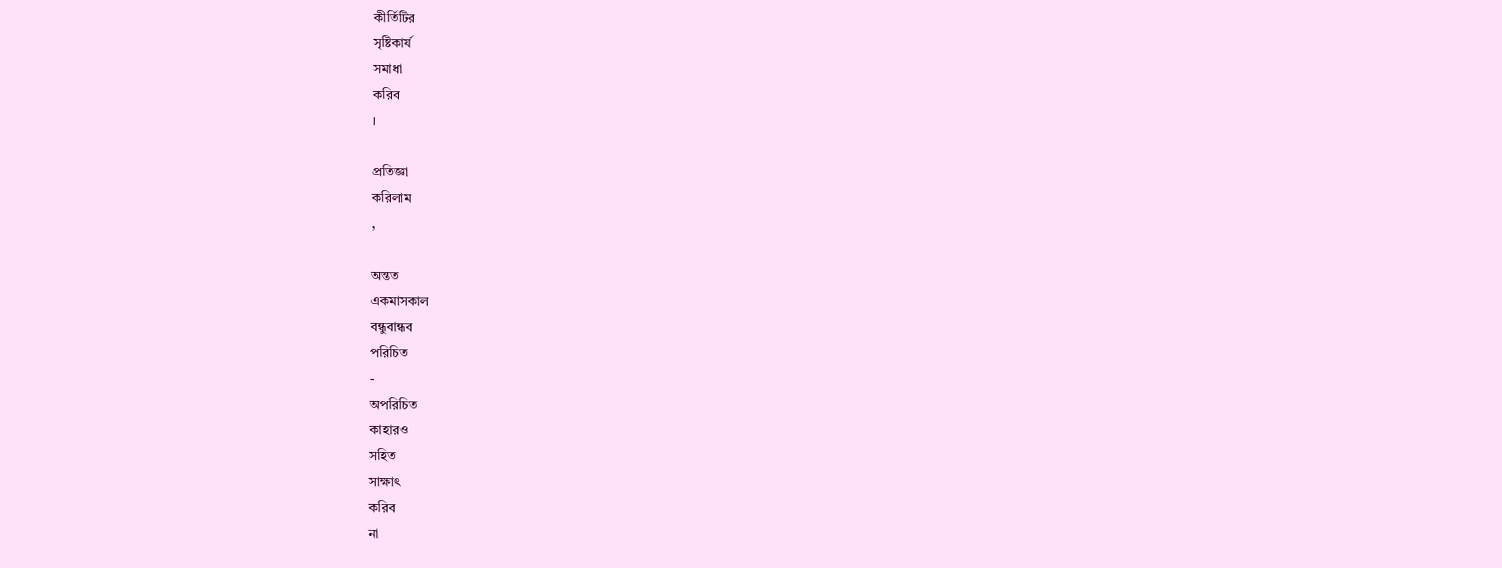কীর্তিটির
সৃষ্টিকার্য
সমাধা
করিব
।

প্রতিজ্ঞা
করিলাম
,

অন্তত
একমাসকাল
বন্ধুবান্ধব
পরিচিত
-
অপরিচিত
কাহারও
সহিত
সাক্ষাৎ
করিব
না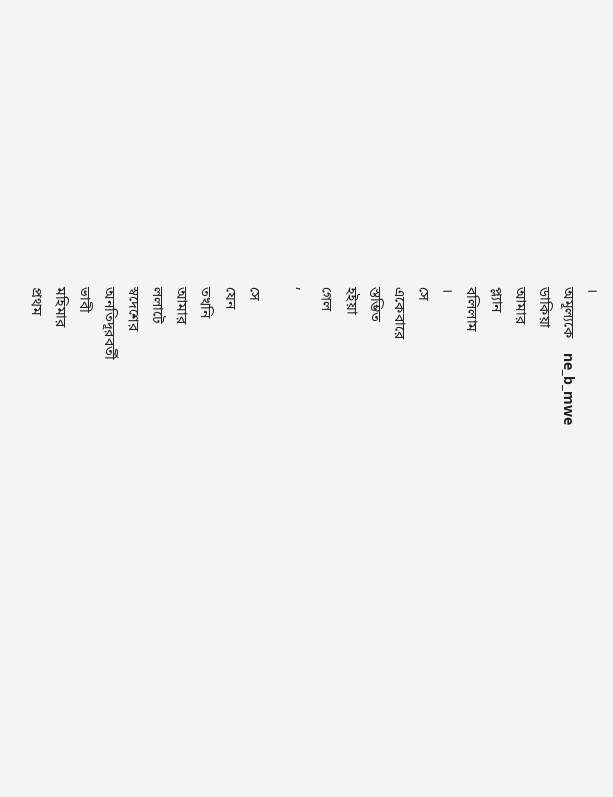।
অমূল্যকে    ne_b_mwe
ডাকিয়া
আমার
প্ল্যান
বলিলাম
।
সে
একেবারে
স্তম্ভিত
হইয়া
গেল
,

সে
যেন
তখনি
আমার
ললাটে
স্বদেশের
অনতিদূরবর্তী
ভাবী
মহিমার
প্রথম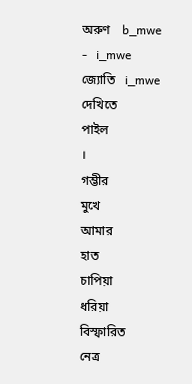অরুণ    b_mwe
-   i_mwe
জ্যোতি   i_mwe
দেখিতে
পাইল
।
গম্ভীর
মুখে
আমার
হাত
চাপিয়া
ধরিয়া
বিস্ফারিত
নেত্র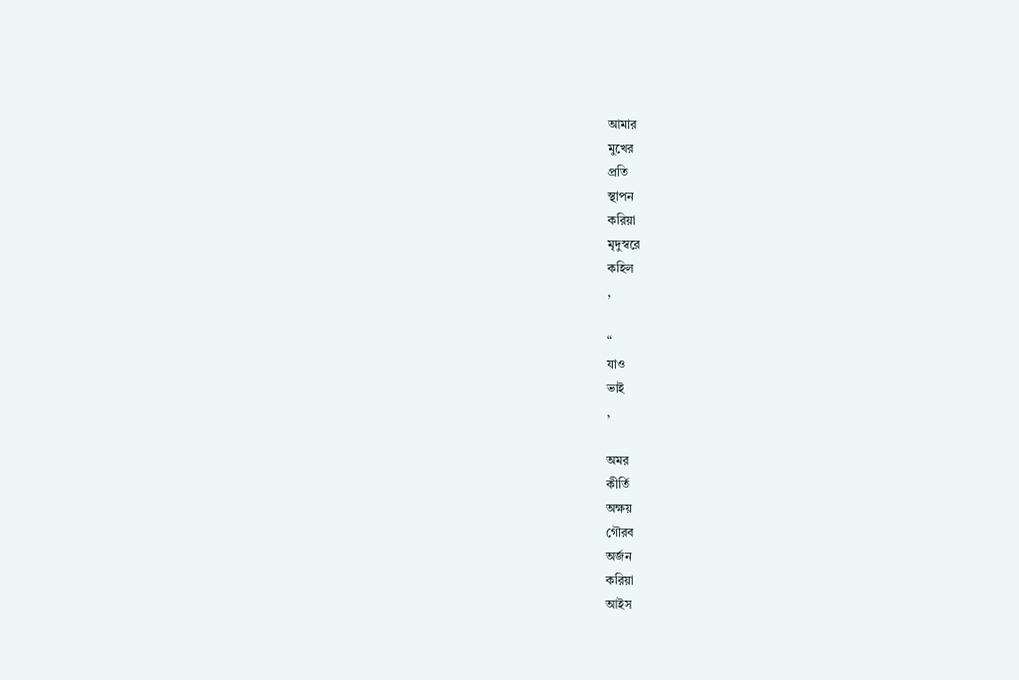আমার
মুখের
প্রতি
স্থাপন
করিয়া
মৃদুস্বরে
কহিল
,

“
যাও
ভাই
,

অমর
কীর্তি
অক্ষয়
গৌরব
অর্জন
করিয়া
আইস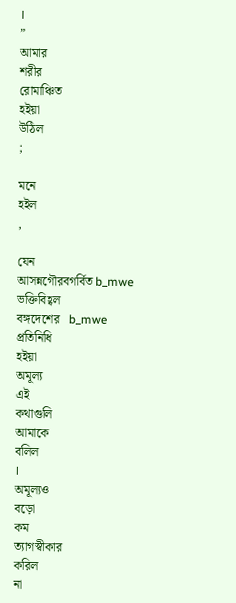।
”
আমার
শরীর
রোমাঞ্চিত
হইয়া
উঠিল
;

মনে
হইল
,

যেন
আসন্নগৌরবগর্বিত b_mwe
ভক্তিবিহ্বল
বঙ্গদেশের   b_mwe
প্রতিনিধি
হইয়া
অমূল্য
এই
কথাগুলি
আমাকে
বলিল
।
অমূল্যও
বড়ো
কম
ত্যাগস্বীকার
করিল
না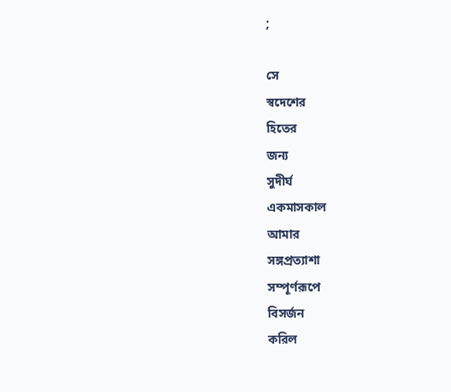;

সে
স্বদেশের
হিতের
জন্য
সুদীর্ঘ
একমাসকাল
আমার
সঙ্গপ্রত্যাশা
সম্পূর্ণরূপে
বিসর্জন
করিল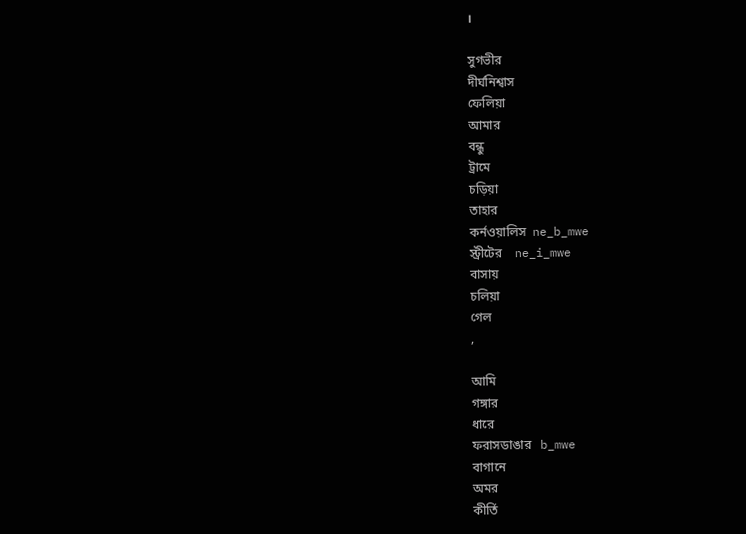।

সুগভীর
দীর্ঘনিশ্বাস
ফেলিয়া
আমার
বন্ধু
ট্রামে
চড়িয়া
তাহার
কর্নওয়ালিস  ne_b_mwe
স্ট্রীটের    ne_i_mwe
বাসায়
চলিয়া
গেল
,

আমি
গঙ্গার
ধারে
ফরাসডাঙার   b_mwe
বাগানে
অমর
কীর্তি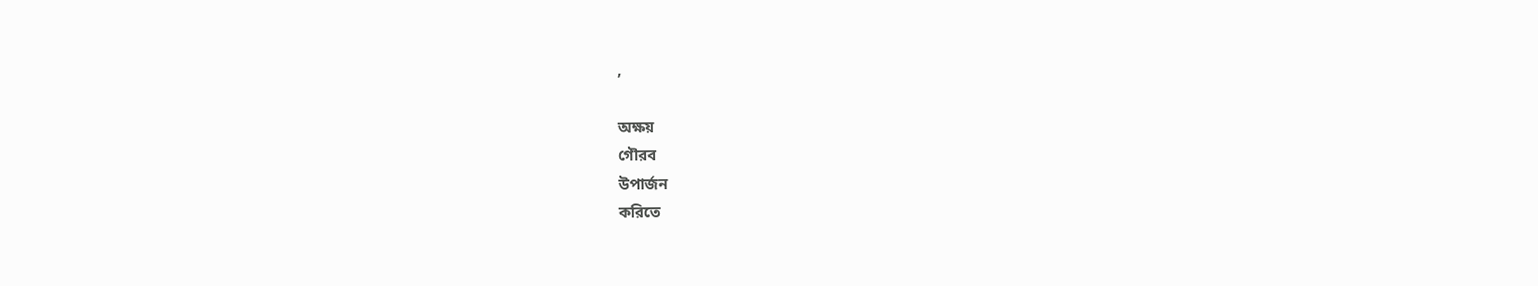,

অক্ষয়
গৌরব
উপার্জন
করিতে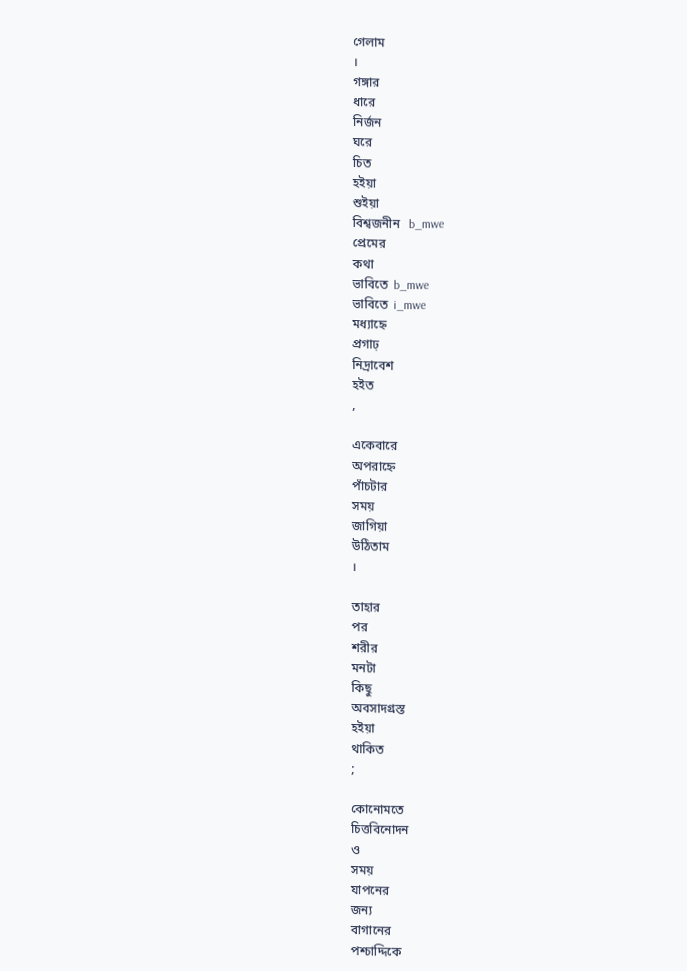গেলাম
।
গঙ্গার
ধারে
নির্জন
ঘরে
চিত
হইয়া
শুইয়া
বিশ্বজনীন   b_mwe
প্রেমের
কথা
ভাবিতে  b_mwe
ভাবিতে  i_mwe
মধ্যাহ্নে
প্রগাঢ়
নিদ্রাবেশ
হইত
,

একেবারে
অপরাহ্নে
পাঁচটার
সময়
জাগিয়া
উঠিতাম
।

তাহার
পর
শরীর
মনটা
কিছু
অবসাদগ্রস্ত
হইয়া
থাকিত
;

কোনোমতে
চিত্তবিনোদন
ও
সময়
যাপনের
জন্য
বাগানের
পশ্চাদ্দিকে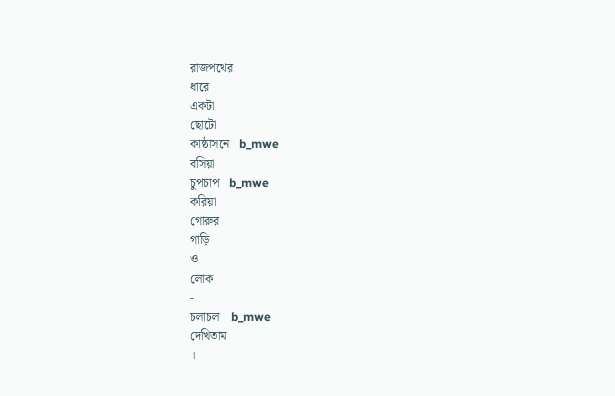রাজপথের
ধারে
একটা
ছোটো
কাষ্ঠাসনে   b_mwe
বসিয়া
চুপচাপ   b_mwe
করিয়া
গোরুর
গাড়ি
ও
লোক
-
চলাচল    b_mwe
দেখিতাম
।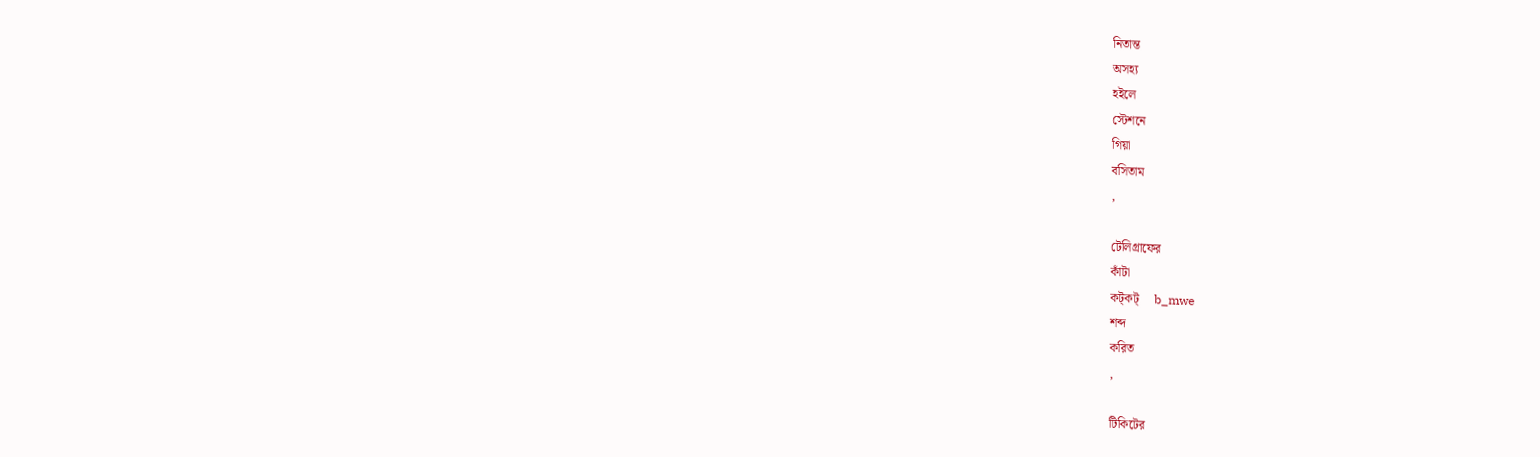নিতান্ত
অসহ্য
হইলে
স্টেশনে
গিয়া
বসিতাম
,

টেলিগ্রাফের
কাঁটা
কট্‌কট্‌     b_mwe
শব্দ
করিত
,

টিকিটের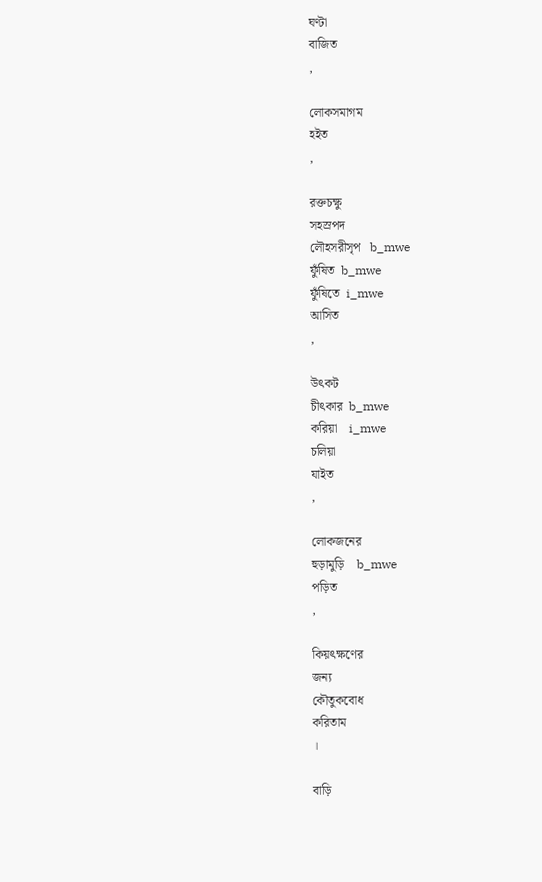ঘণ্টা
বাজিত
,

লোকসমাগম
হইত
,

রক্তচক্ষু
সহস্রপদ
লৌহসরীসৃপ   b_mwe
ফুঁষিত  b_mwe
ফুঁষিতে  i_mwe
আসিত
,

উৎকট
চীৎকার  b_mwe
করিয়া    i_mwe
চলিয়া
যাইত
,

লোকজনের
হুড়ামুড়ি    b_mwe
পড়িত
,

কিয়ৎক্ষণের
জন্য
কৌতুকবোধ
করিতাম
।

বাড়ি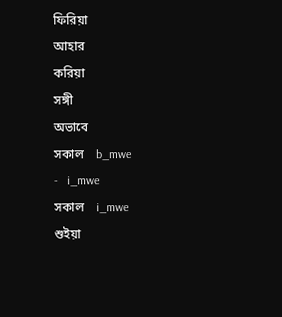ফিরিয়া
আহার
করিয়া
সঙ্গী
অভাবে
সকাল    b_mwe
-   i_mwe
সকাল    i_mwe
শুইয়া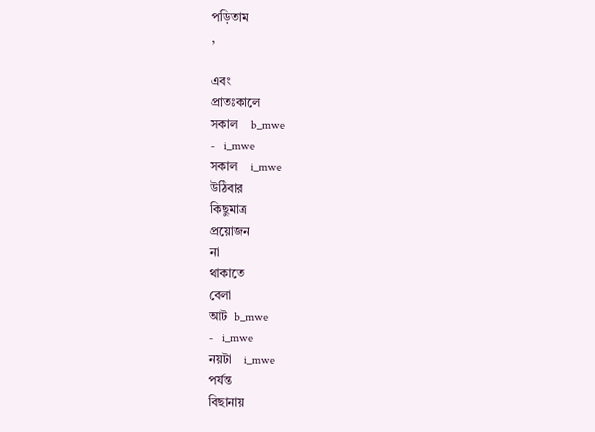পড়িতাম
,

এবং
প্রাতঃকালে
সকাল    b_mwe
-   i_mwe
সকাল    i_mwe
উঠিবার
কিছুমাত্র
প্রয়োজন
না
থাকাতে
বেলা
আট  b_mwe
-   i_mwe
নয়টা    i_mwe
পর্যন্ত
বিছানায়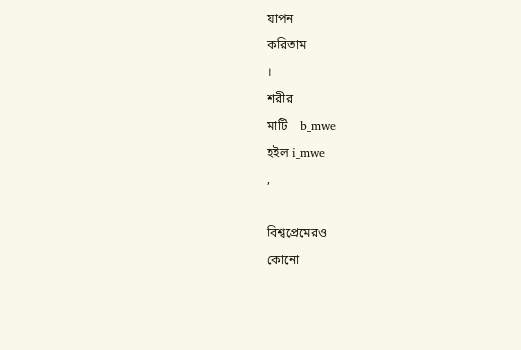যাপন
করিতাম
।
শরীর
মাটি    b_mwe
হইল i_mwe
,

বিশ্বপ্রেমেরও
কোনো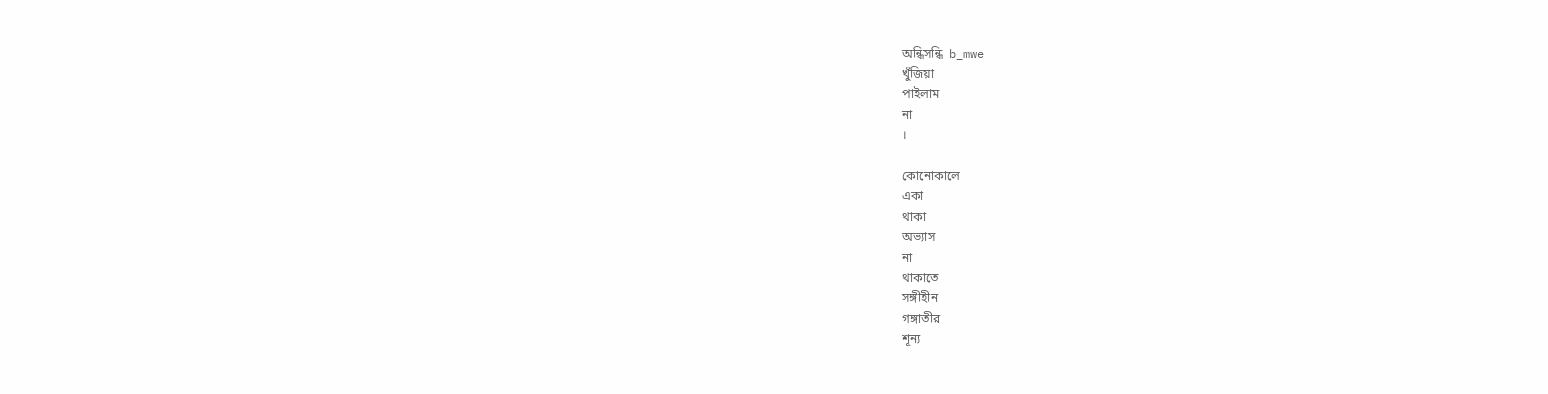অন্ধিসন্ধি  b_mwe
খুঁজিয়া
পাইলাম
না
।

কোনোকালে
একা
থাকা
অভ্যাস
না
থাকাতে
সঙ্গীহীন
গঙ্গাতীর
শূন্য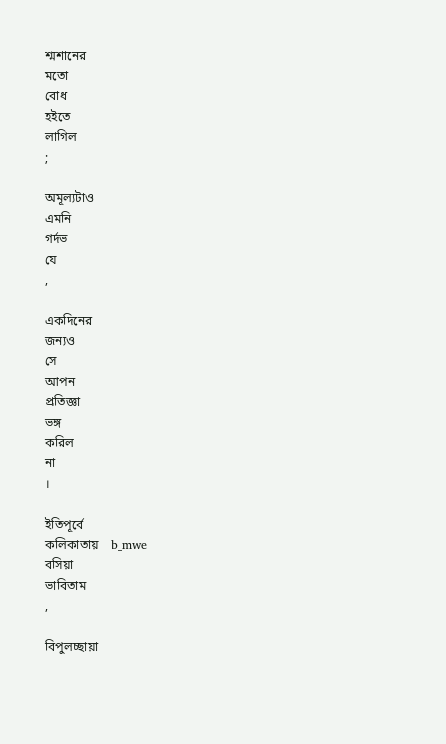শ্মশানের
মতো
বোধ
হইতে
লাগিল
;

অমূল্যটাও
এমনি
গর্দভ
যে
,

একদিনের
জন্যও
সে
আপন
প্রতিজ্ঞা
ভঙ্গ
করিল
না
।

ইতিপূর্বে
কলিকাতায়    b_mwe
বসিয়া
ভাবিতাম
,

বিপুলচ্ছায়া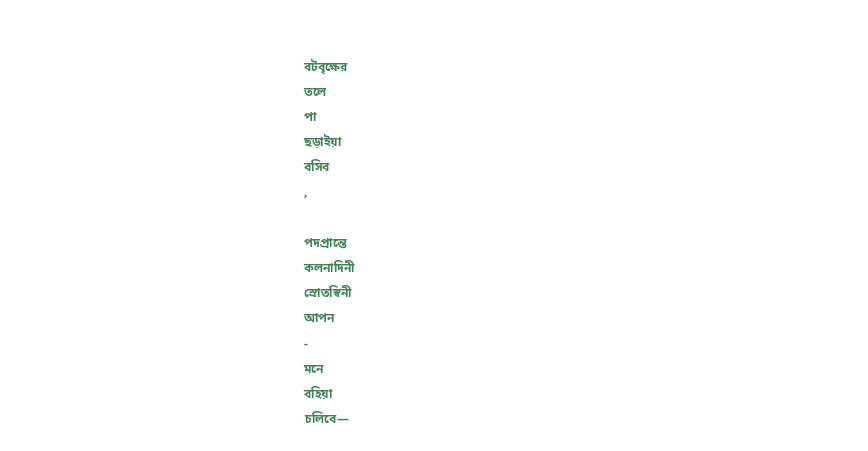বটবৃক্ষের
তলে
পা
ছড়াইয়া
বসিব
,

পদপ্রান্তে
কলনাদিনী
স্রোতস্বিনী
আপন
-
মনে
বহিয়া
চলিবে—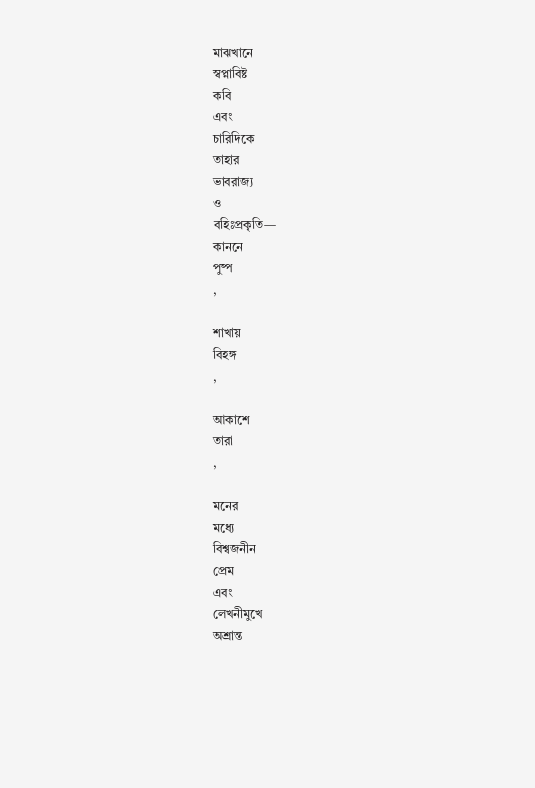মাঝখানে
স্বপ্নাবিষ্ট
কবি
এবং
চারিদিকে
তাহার
ভাবরাজ্য
ও
বহিঃপ্রকৃতি—
কাননে
পুষ্প
,

শাখায়
বিহঙ্গ
,

আকাশে
তারা
,

মনের
মধ্যে
বিশ্বজনীন
প্রেম
এবং
লেখনীমুখে
অশ্রান্ত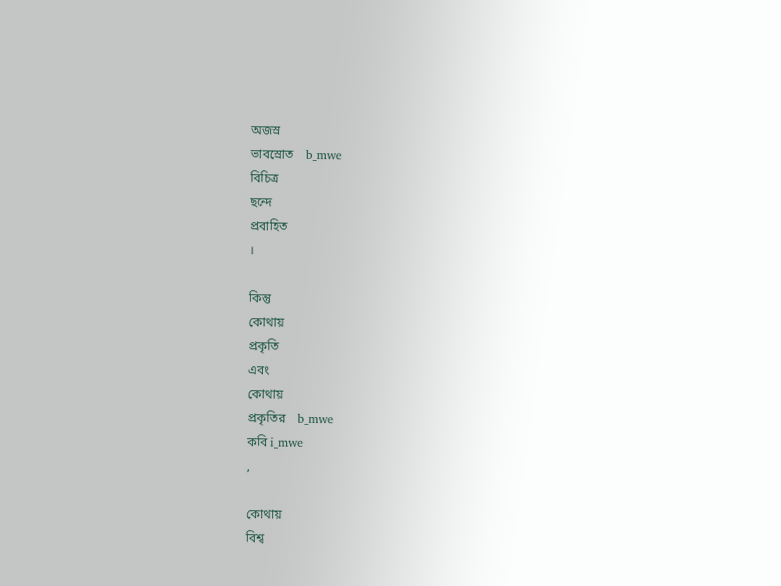অজস্র
ভাবস্রোত    b_mwe
বিচিত্র
ছন্দে
প্রবাহিত
।

কিন্তু
কোথায়
প্রকৃতি
এবং
কোথায়
প্রকৃতির    b_mwe
কবি i_mwe
,

কোথায়
বিশ্ব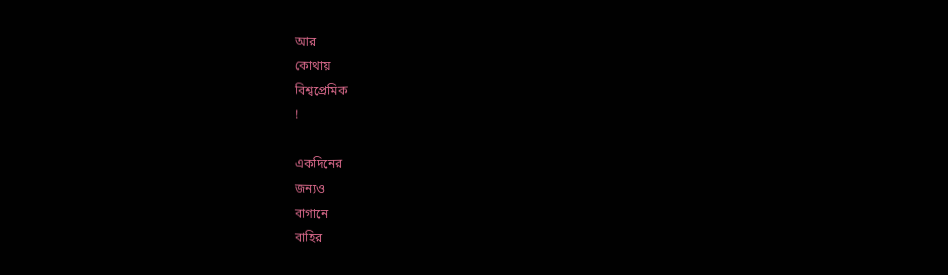আর
কোথায়
বিশ্বপ্রেমিক
!

একদিনের
জন্যও
বাগানে
বাহির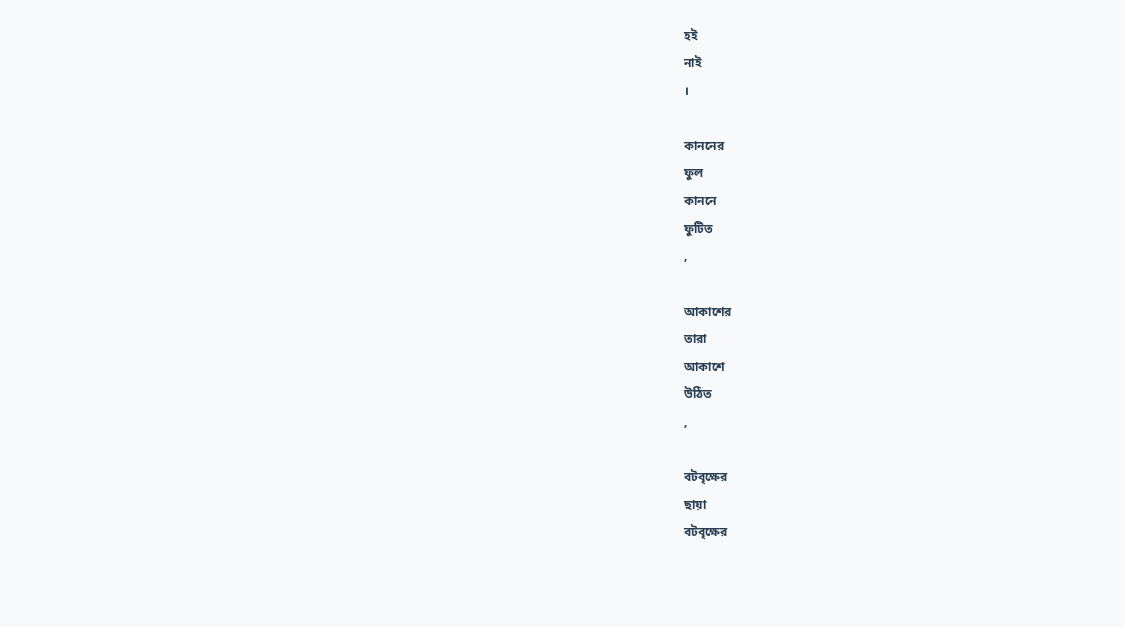হই
নাই
।

কাননের
ফুল
কাননে
ফুটিত
,

আকাশের
তারা
আকাশে
উঠিত
,

বটবৃক্ষের
ছায়া
বটবৃক্ষের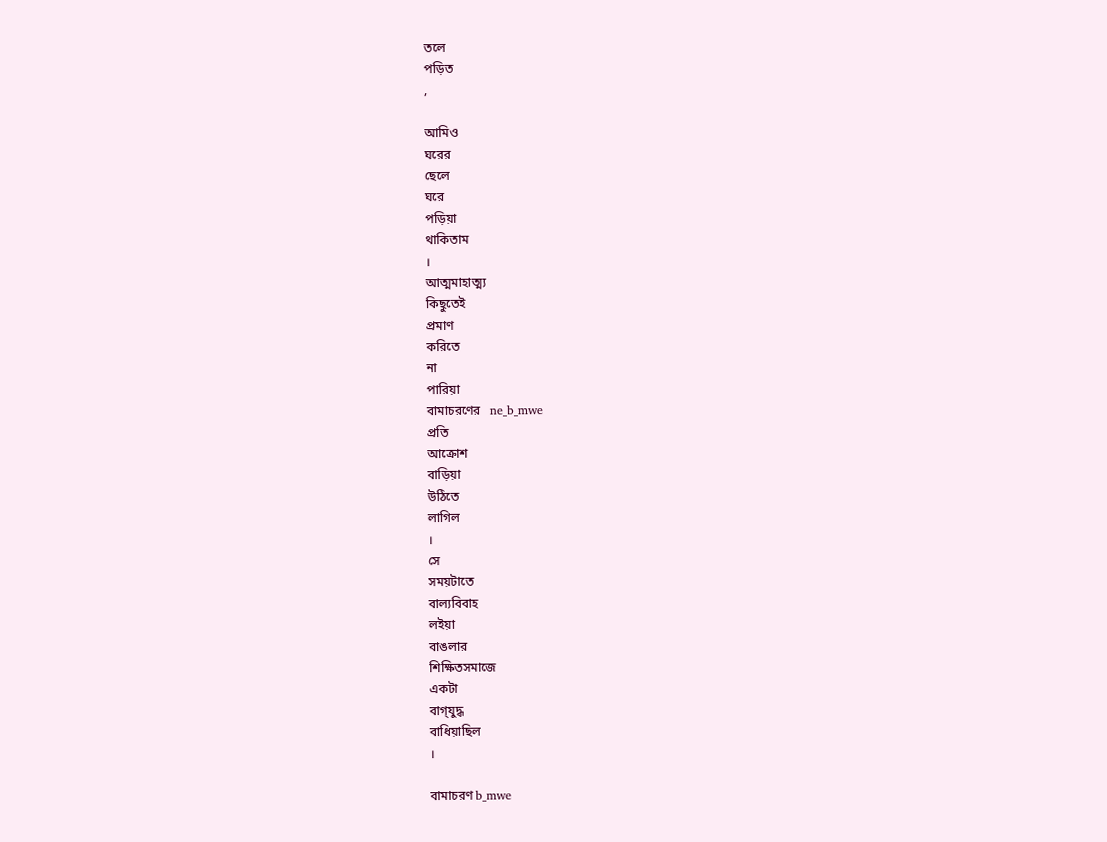তলে
পড়িত
,

আমিও
ঘরের
ছেলে
ঘরে
পড়িয়া
থাকিতাম
।
আত্মমাহাত্ম্য
কিছুতেই
প্রমাণ
করিতে
না
পারিয়া
বামাচরণের   ne_b_mwe
প্রতি
আক্রোশ
বাড়িয়া
উঠিতে
লাগিল
।
সে
সময়টাতে
বাল্যবিবাহ
লইয়া
বাঙলার
শিক্ষিতসমাজে
একটা
বাগ্‌যুদ্ধ
বাধিয়াছিল
।

বামাচরণ b_mwe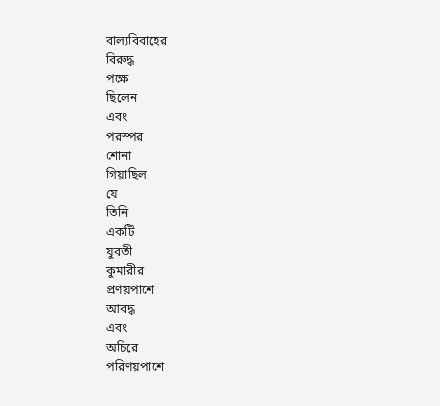বাল্যবিবাহের
বিরুদ্ধ
পক্ষে
ছিলেন
এবং
পরস্পর
শোনা
গিয়াছিল
যে
তিনি
একটি
যুবতী
কুমারীর
প্রণয়পাশে
আবদ্ধ
এবং
অচিরে
পরিণয়পাশে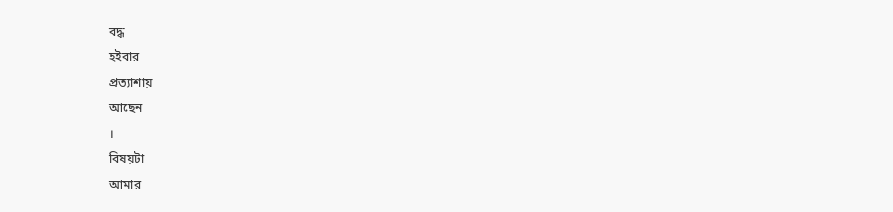বদ্ধ
হইবার
প্রত্যাশায়
আছেন
।
বিষয়টা
আমার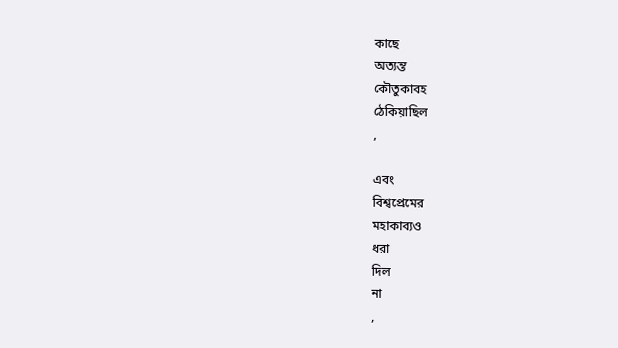কাছে
অত্যন্ত
কৌতুকাবহ
ঠেকিয়াছিল
,

এবং
বিশ্বপ্রেমের
মহাকাব্যও
ধরা
দিল
না
,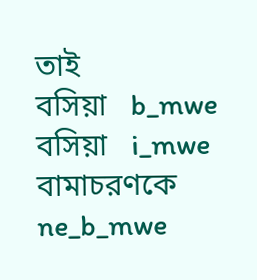তাই
বসিয়া   b_mwe
বসিয়া   i_mwe
বামাচরণকে   ne_b_mwe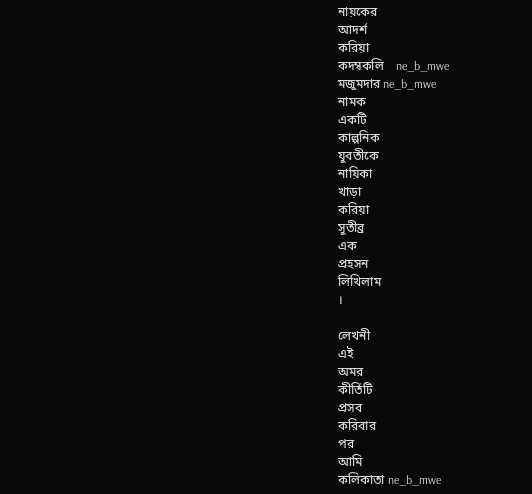নায়কের
আদর্শ
করিয়া
কদম্বকলি    ne_b_mwe
মজুমদার ne_b_mwe
নামক
একটি
কাল্পনিক
যুবতীকে
নায়িকা
খাড়া
করিয়া
সুতীব্র
এক
প্রহসন
লিখিলাম
।

লেখনী
এই
অমর
কীর্তিটি
প্রসব
করিবার
পর
আমি
কলিকাতা ne_b_mwe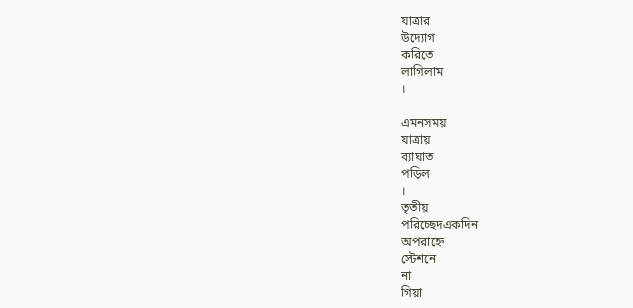যাত্রার
উদ্যোগ
করিতে
লাগিলাম
।

এমনসময়
যাত্রায়
ব্যাঘাত
পড়িল
।
তৃতীয়
পরিচ্ছেদএকদিন
অপরাহ্নে
স্টেশনে
না
গিয়া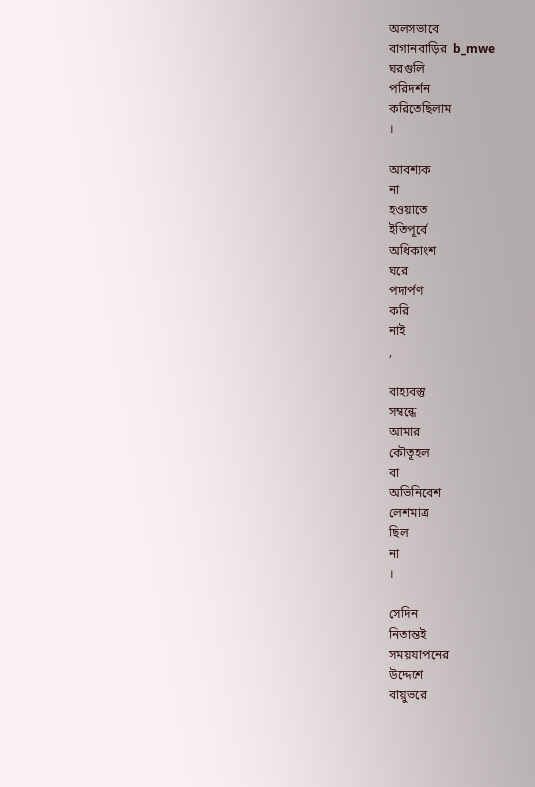অলসভাবে
বাগানবাড়ির  b_mwe
ঘরগুলি
পরিদর্শন
করিতেছিলাম
।

আবশ্যক
না
হওয়াতে
ইতিপূর্বে
অধিকাংশ
ঘরে
পদার্পণ
করি
নাই
,

বাহ্যবস্তু
সম্বন্ধে
আমার
কৌতূহল
বা
অভিনিবেশ
লেশমাত্র
ছিল
না
।

সেদিন
নিতান্তই
সময়যাপনের
উদ্দেশে
বায়ুভরে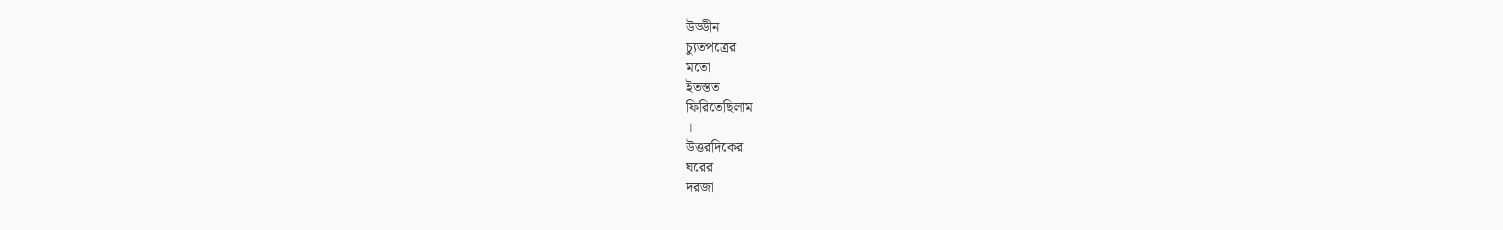উড্ডীন
চ্যুতপত্রের
মতো
ইতস্তত
ফিরিতেছিলাম
।
উত্তরদিকের
ঘরের
দরজা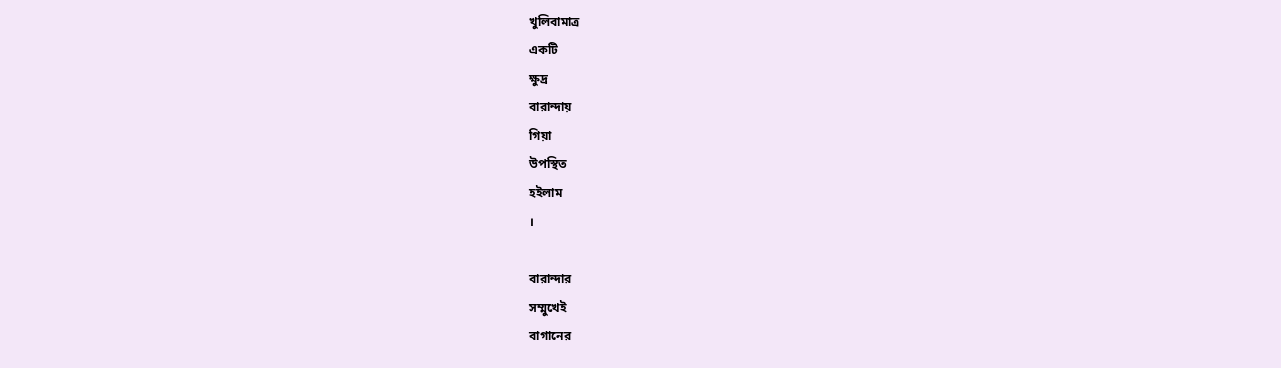খুলিবামাত্র
একটি
ক্ষুদ্র
বারান্দায়
গিয়া
উপস্থিত
হইলাম
।

বারান্দার
সম্মুখেই
বাগানের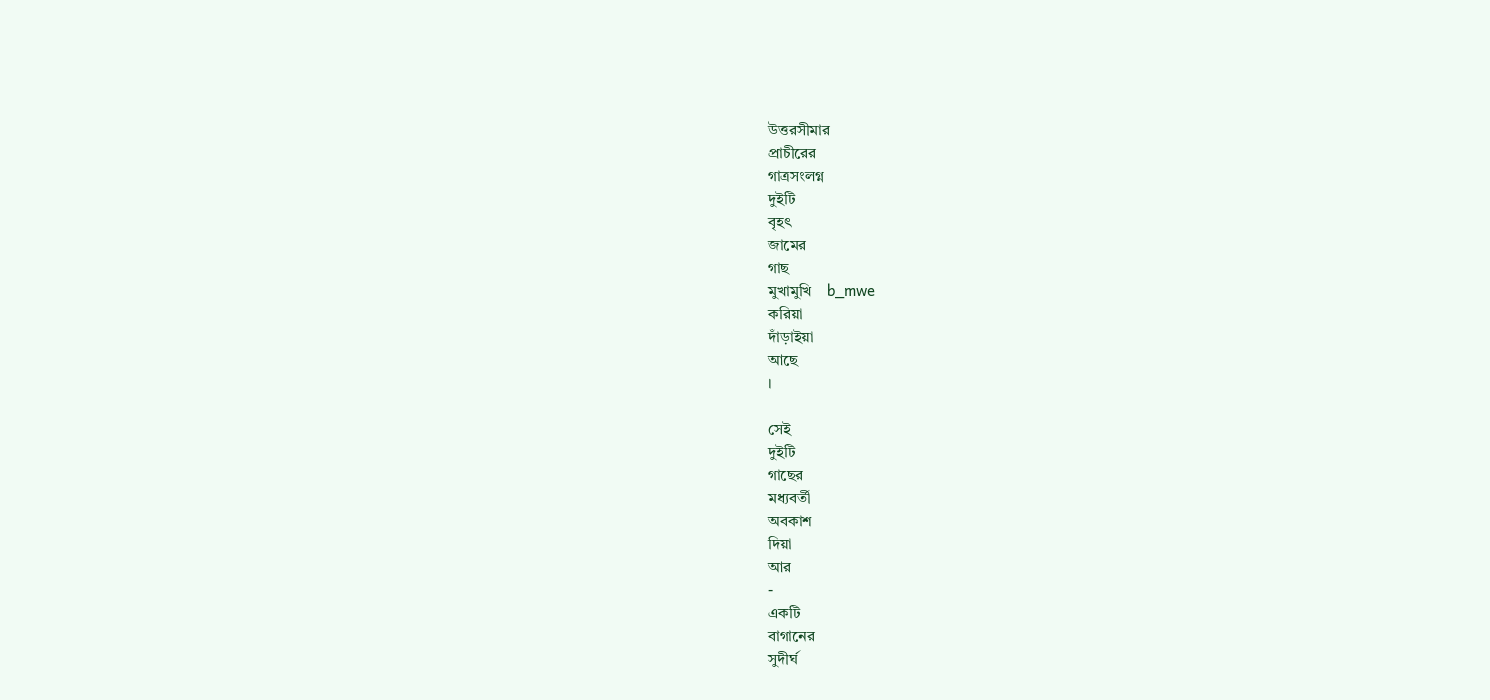উত্তরসীমার
প্রাচীরের
গাত্রসংলগ্ন
দুইটি
বৃহৎ
জামের
গাছ
মুখামুখি    b_mwe
করিয়া
দাঁড়াইয়া
আছে
।

সেই
দুইটি
গাছের
মধ্যবর্তী
অবকাশ
দিয়া
আর
-
একটি
বাগানের
সুদীর্ঘ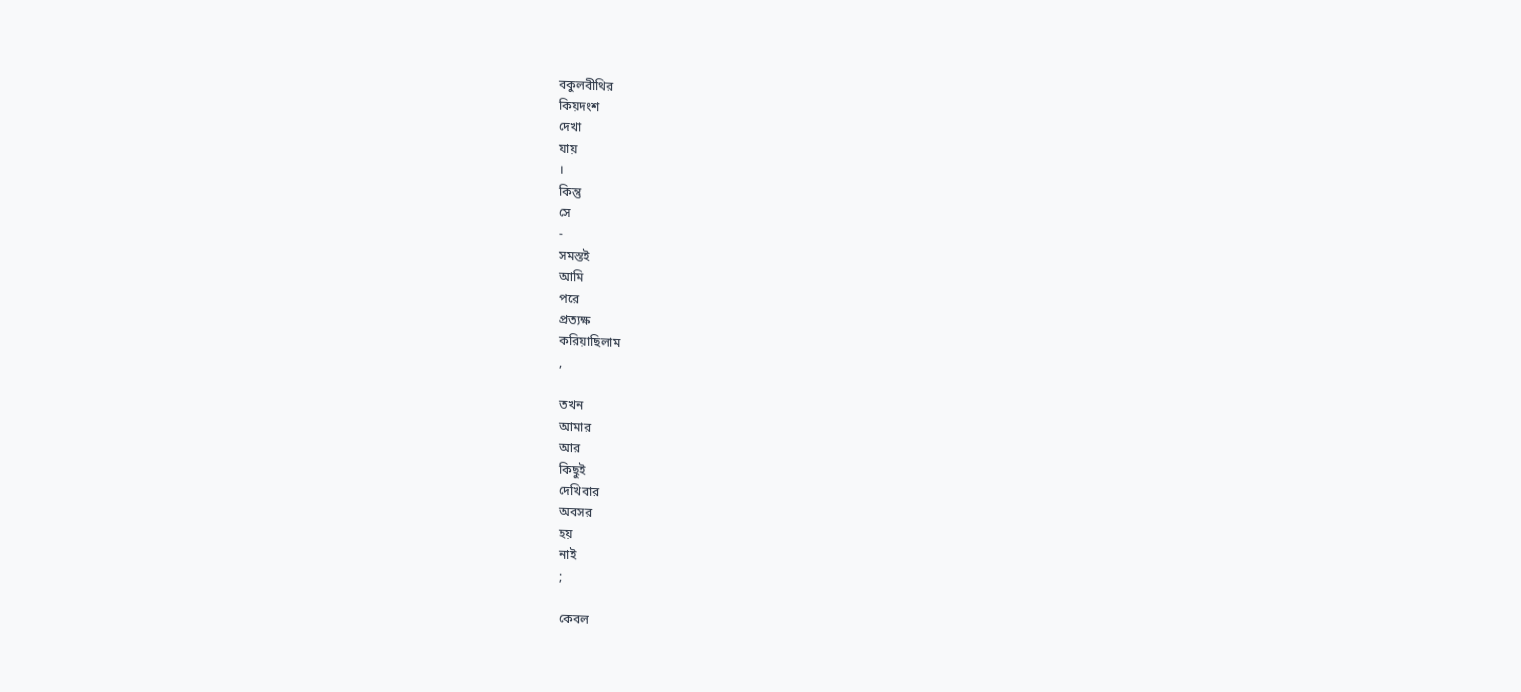বকুলবীথির
কিয়দংশ
দেখা
যায়
।
কিন্তু
সে
-
সমস্তই
আমি
পরে
প্রত্যক্ষ
করিয়াছিলাম
,

তখন
আমার
আর
কিছুই
দেখিবার
অবসর
হয়
নাই
;

কেবল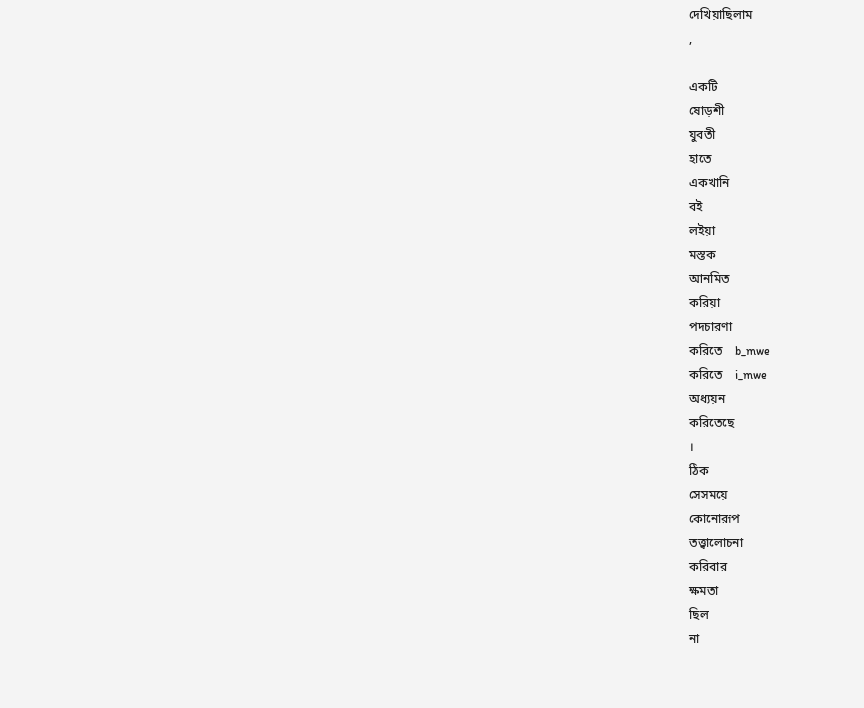দেখিয়াছিলাম
,

একটি
ষোড়শী
যুবতী
হাতে
একখানি
বই
লইয়া
মস্তক
আনমিত
করিয়া
পদচারণা
করিতে    b_mwe
করিতে    i_mwe
অধ্যয়ন
করিতেছে
।
ঠিক
সেসময়ে
কোনোরূপ
তত্ত্বালোচনা
করিবার
ক্ষমতা
ছিল
না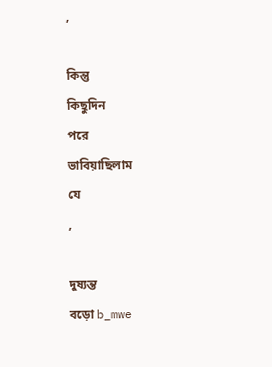,

কিন্তু
কিছুদিন
পরে
ভাবিয়াছিলাম
যে
,

দুষ্যন্ত
বড়ো b_mwe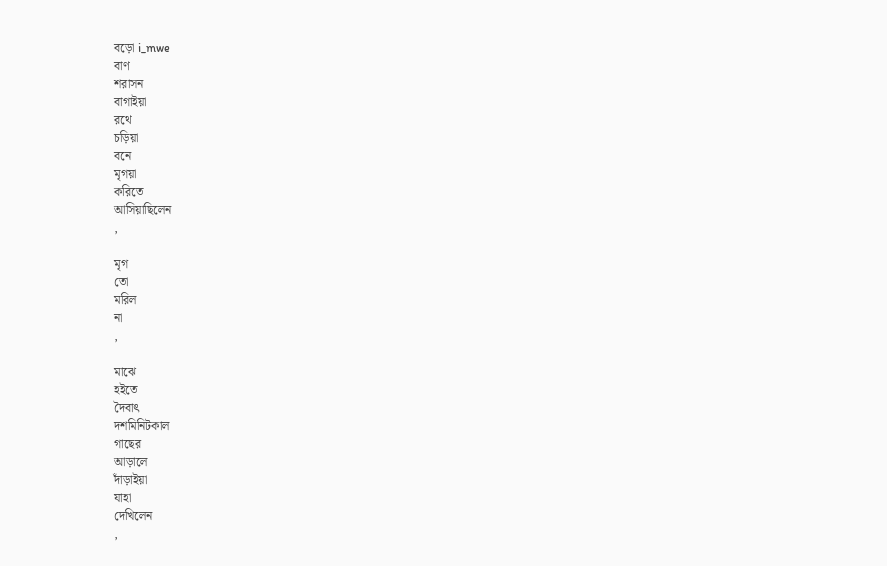বড়ো i_mwe
বাণ
শরাসন
বাগাইয়া
রথে
চড়িয়া
বনে
মৃগয়া
করিতে
আসিয়াছিলেন
,

মৃগ
তো
মরিল
না
,

মাঝে
হইতে
দৈবাৎ
দশমিনিটকাল
গাছের
আড়ালে
দাঁড়াইয়া
যাহা
দেখিলেন
,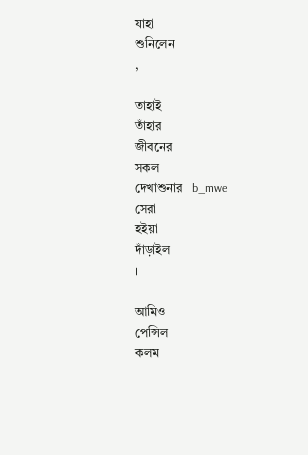যাহা
শুনিলেন
,

তাহাই
তাঁহার
জীবনের
সকল
দেখাশুনার   b_mwe
সেরা
হইয়া
দাঁড়াইল
।

আমিও
পেন্সিল
কলম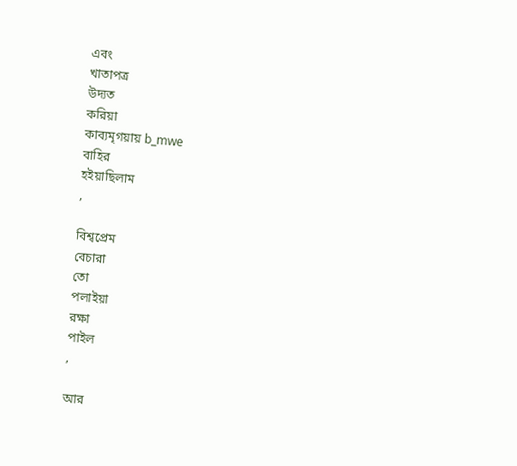এবং
খাতাপত্র
উদ্যত
করিয়া
কাব্যমৃগয়ায় b_mwe
বাহির
হইয়াছিলাম
,

বিশ্বপ্রেম
বেচারা
তো
পলাইয়া
রক্ষা
পাইল
,

আর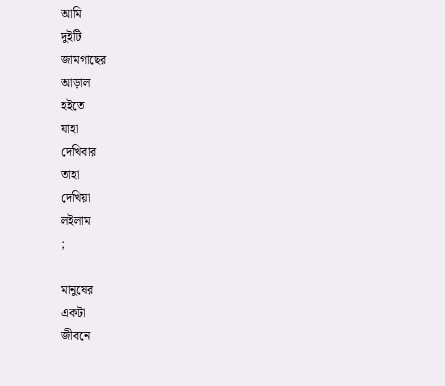আমি
দুইটি
জামগাছের
আড়াল
হইতে
যাহা
দেখিবার
তাহা
দেখিয়া
লইলাম
;

মানুষের
একটা
জীবনে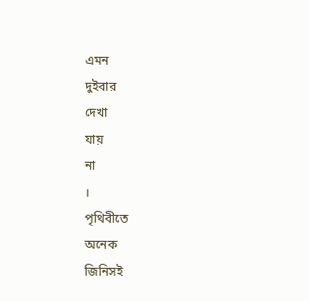এমন
দুইবার
দেখা
যায়
না
।
পৃথিবীতে
অনেক
জিনিসই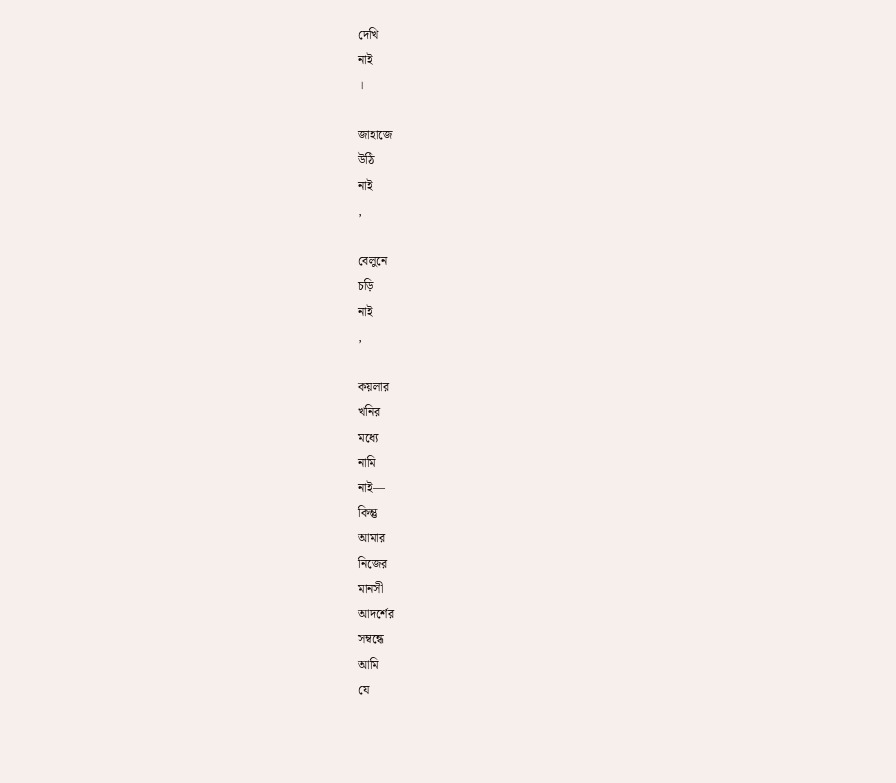দেখি
নাই
।

জাহাজে
উঠি
নাই
,

বেলুনে
চড়ি
নাই
,

কয়লার
খনির
মধ্যে
নামি
নাই—
কিন্তু
আমার
নিজের
মানসী
আদর্শের
সম্বন্ধে
আমি
যে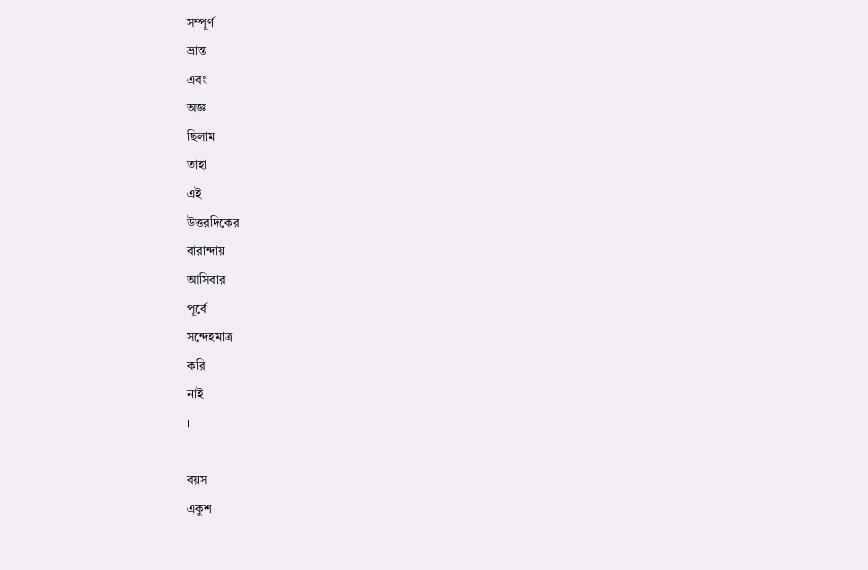সম্পূর্ণ
ভ্রান্ত
এবং
অজ্ঞ
ছিলাম
তাহা
এই
উত্তরদিকের
বারান্দায়
আসিবার
পূর্বে
সন্দেহমাত্র
করি
নাই
।

বয়স
একুশ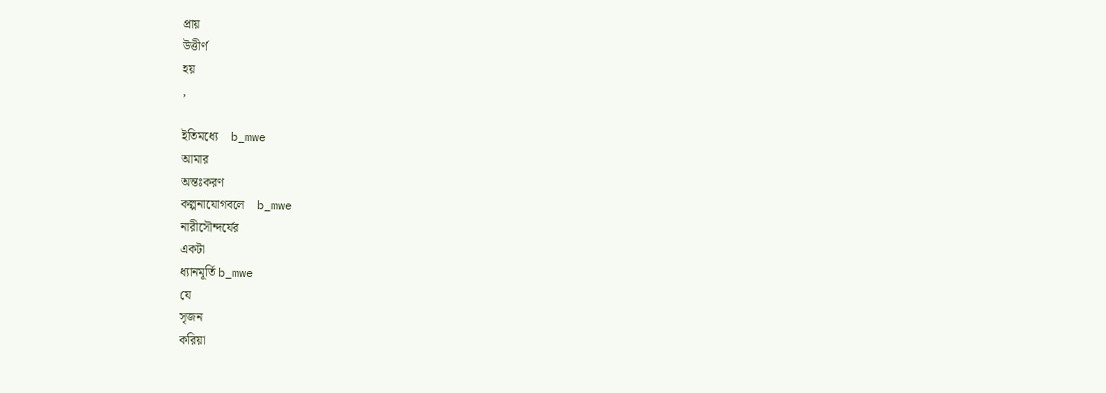প্রায়
উত্তীর্ণ
হয়
,

ইতিমধ্যে    b_mwe
আমার
অন্তঃকরণ
কল্পনাযোগবলে    b_mwe
নারীসৌন্দর্যের
একটা
ধ্যানমূর্তি b_mwe
যে
সৃজন
করিয়া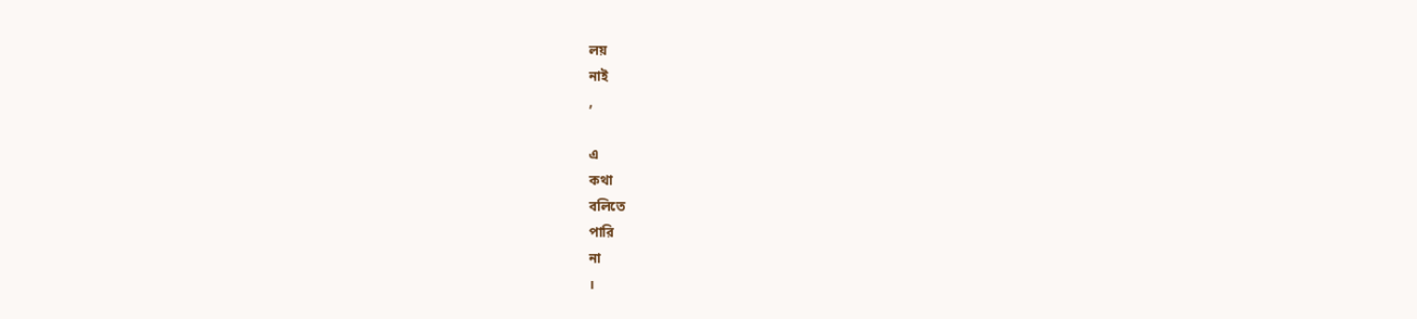লয়
নাই
,

এ
কথা
বলিতে
পারি
না
।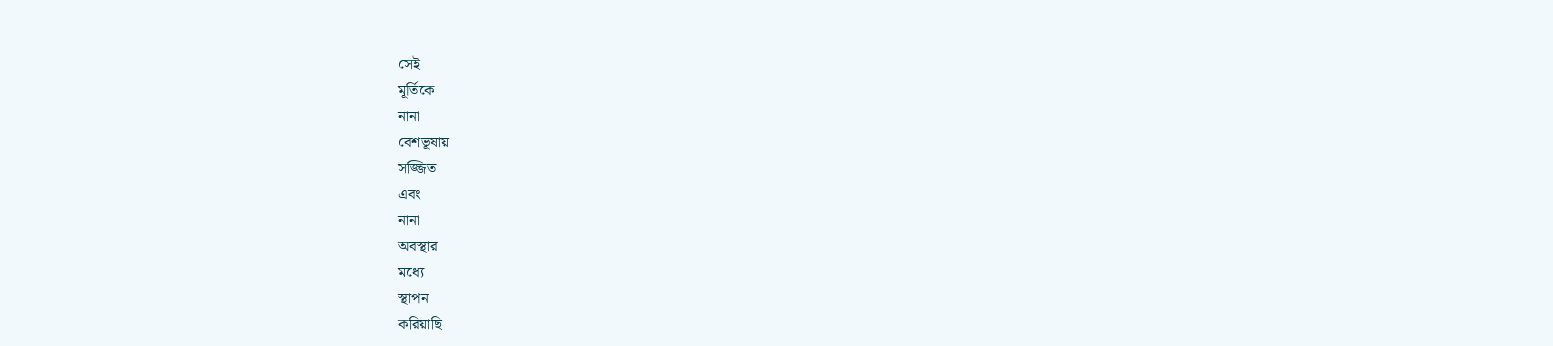সেই
মূর্তিকে
নানা
বেশভূষায়
সজ্জিত
এবং
নানা
অবস্থার
মধ্যে
স্থাপন
করিয়াছি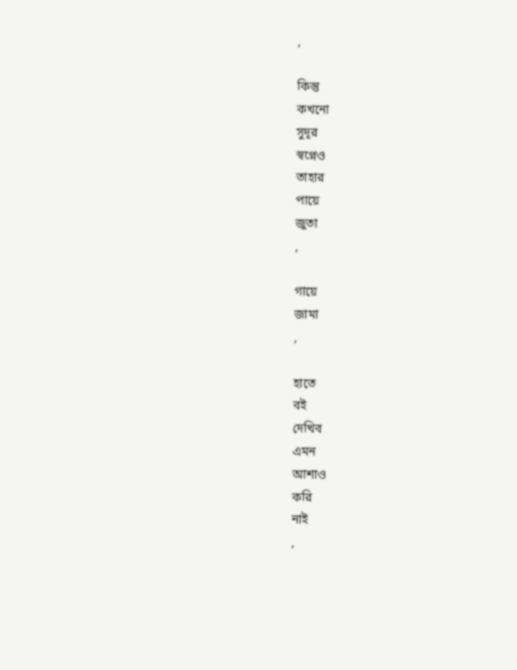,

কিন্তু
কখনো
সুদূর
স্বপ্নেও
তাহার
পায়ে
জুতা
,

গায়ে
জামা
,

হাতে
বই
দেখিব
এমন
আশাও
করি
নাই
,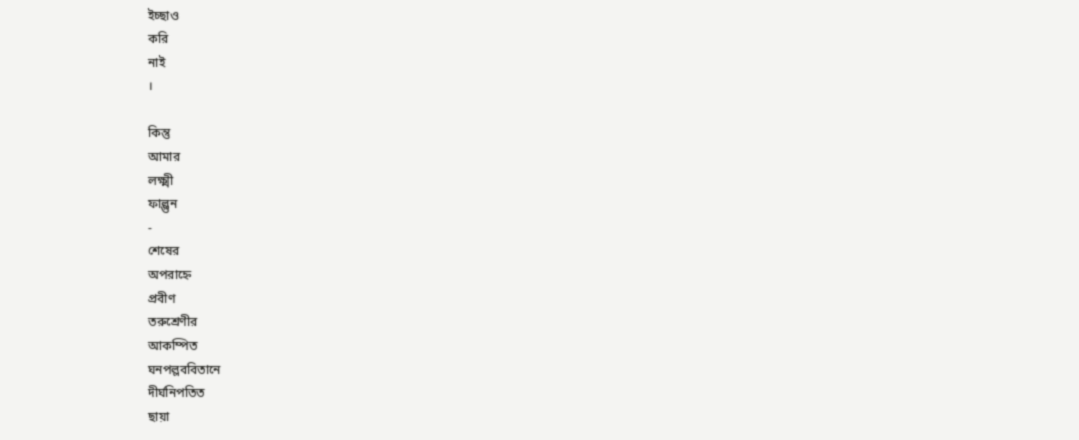ইচ্ছাও
করি
নাই
।

কিন্তু
আমার
লক্ষ্মী
ফাল্গুন
-
শেষের
অপরাহ্নে
প্রবীণ
তরুশ্রেণীর
আকম্পিত
ঘনপল্লববিতানে
দীর্ঘনিপতিত
ছায়া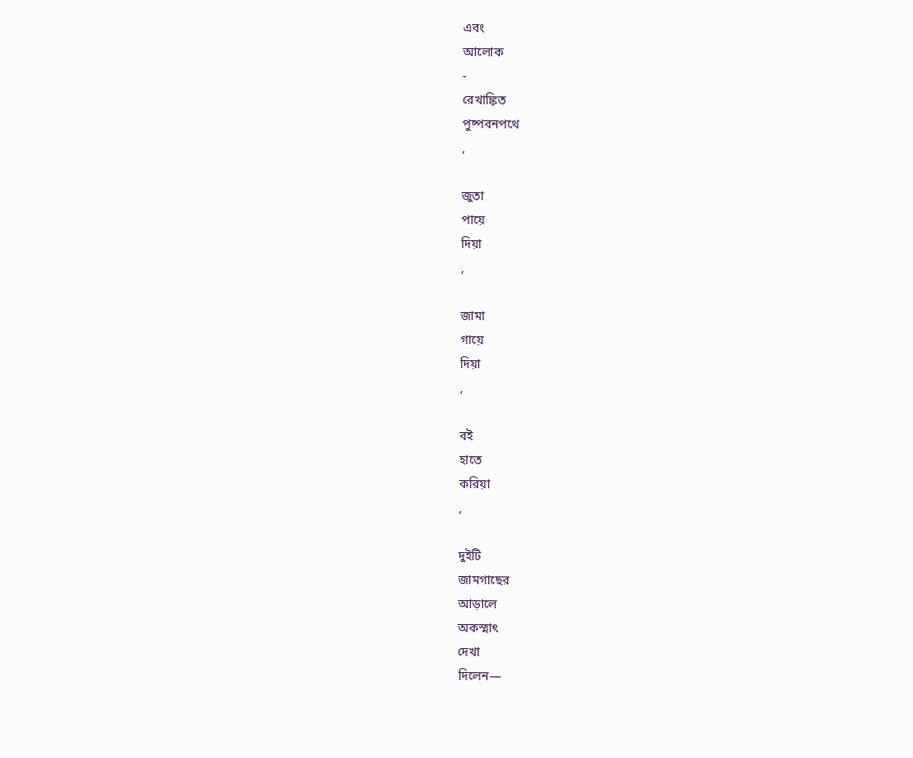এবং
আলোক
-
রেখাঙ্কিত
পুষ্পবনপথে
,

জুতা
পায়ে
দিয়া
,

জামা
গায়ে
দিয়া
,

বই
হাতে
করিয়া
,

দুইটি
জামগাছের
আড়ালে
অকস্মাৎ
দেখা
দিলেন—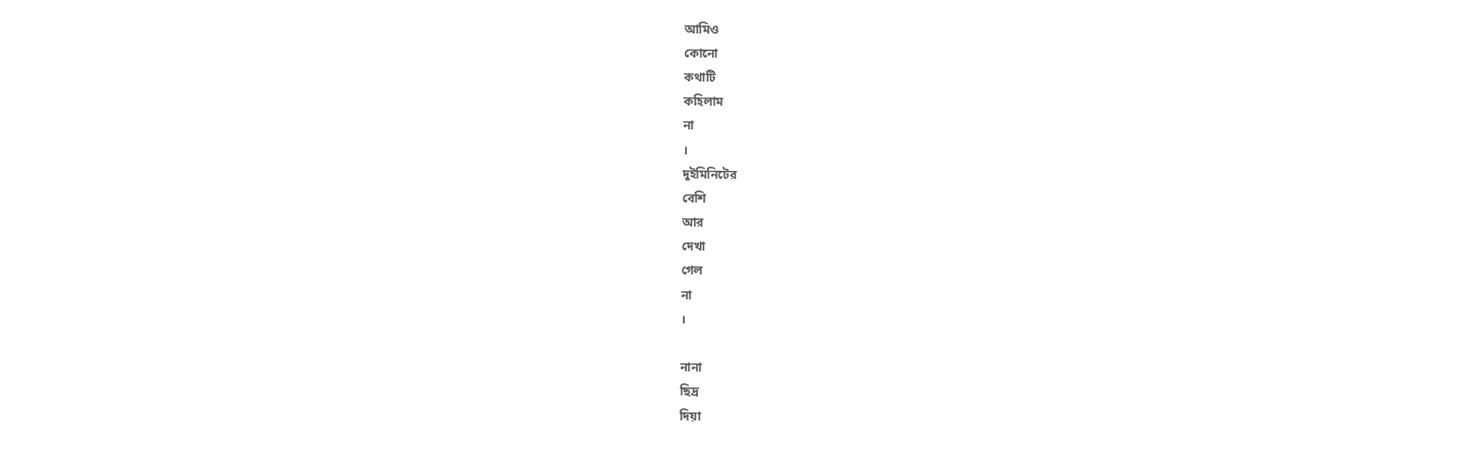আমিও
কোনো
কথাটি
কহিলাম
না
।
দুইমিনিটের
বেশি
আর
দেখা
গেল
না
।

নানা
ছিদ্র
দিয়া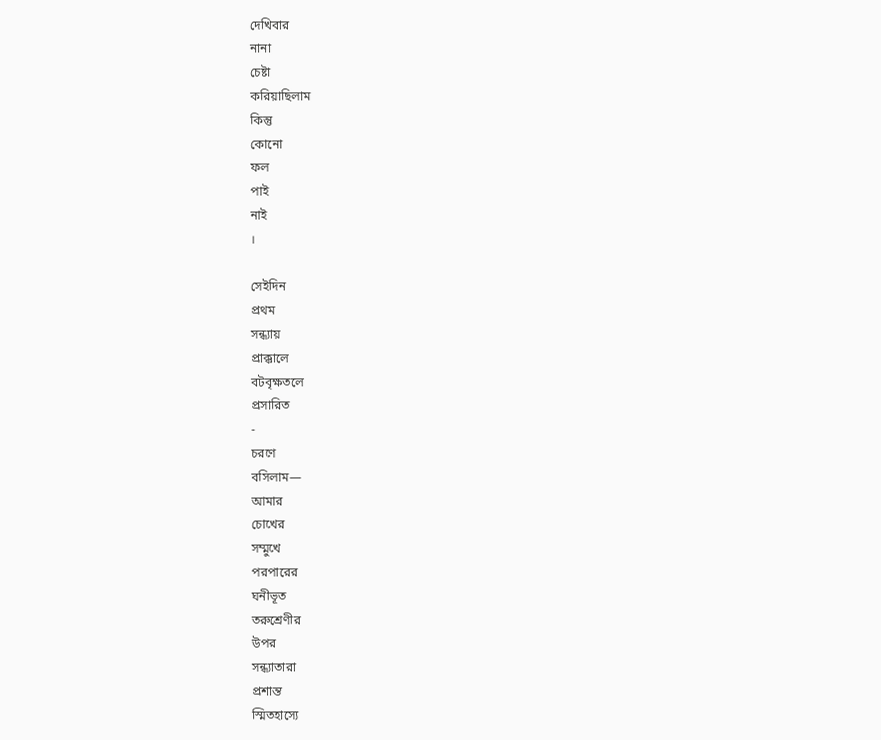দেখিবার
নানা
চেষ্টা
করিয়াছিলাম
কিন্তু
কোনো
ফল
পাই
নাই
।

সেইদিন
প্রথম
সন্ধ্যায়
প্রাক্কালে
বটবৃক্ষতলে
প্রসারিত
-
চরণে
বসিলাম—
আমার
চোখের
সম্মুখে
পরপারের
ঘনীভূত
তরুশ্রেণীর
উপর
সন্ধ্যাতারা
প্রশান্ত
স্মিতহাস্যে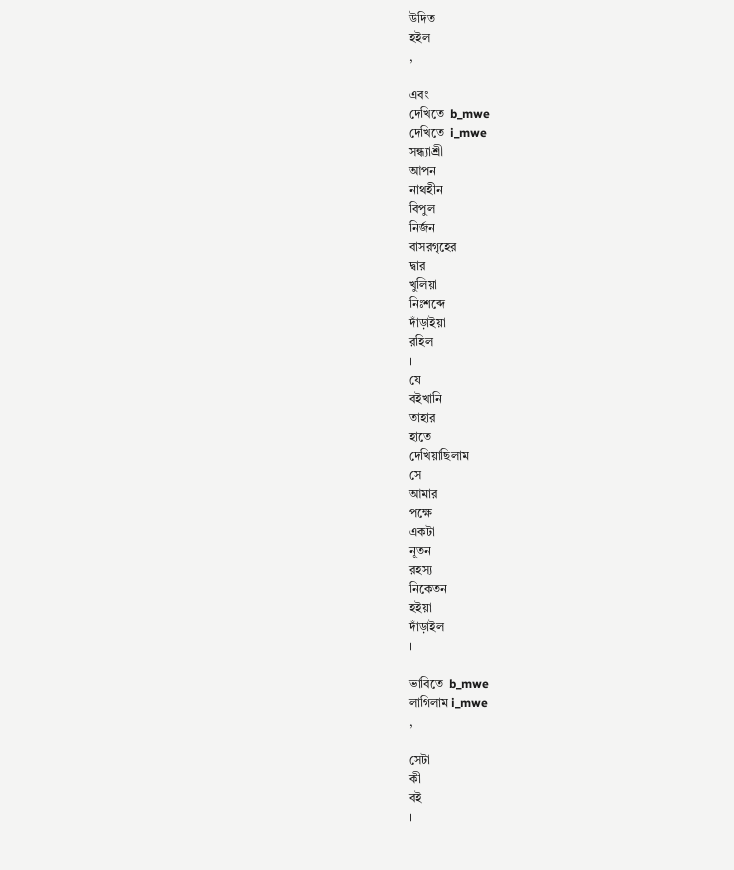উদিত
হইল
,

এবং
দেখিতে  b_mwe
দেখিতে  i_mwe
সন্ধ্যাশ্রী
আপন
নাথহীন
বিপুল
নির্জন
বাসরগৃহের
দ্বার
খুলিয়া
নিঃশব্দে
দাঁড়াইয়া
রহিল
।
যে
বইখানি
তাহার
হাতে
দেখিয়াছিলাম
সে
আমার
পক্ষে
একটা
নূতন
রহস্য
নিকেতন
হইয়া
দাঁড়াইল
।

ভাবিতে  b_mwe
লাগিলাম i_mwe
,

সেটা
কী
বই
।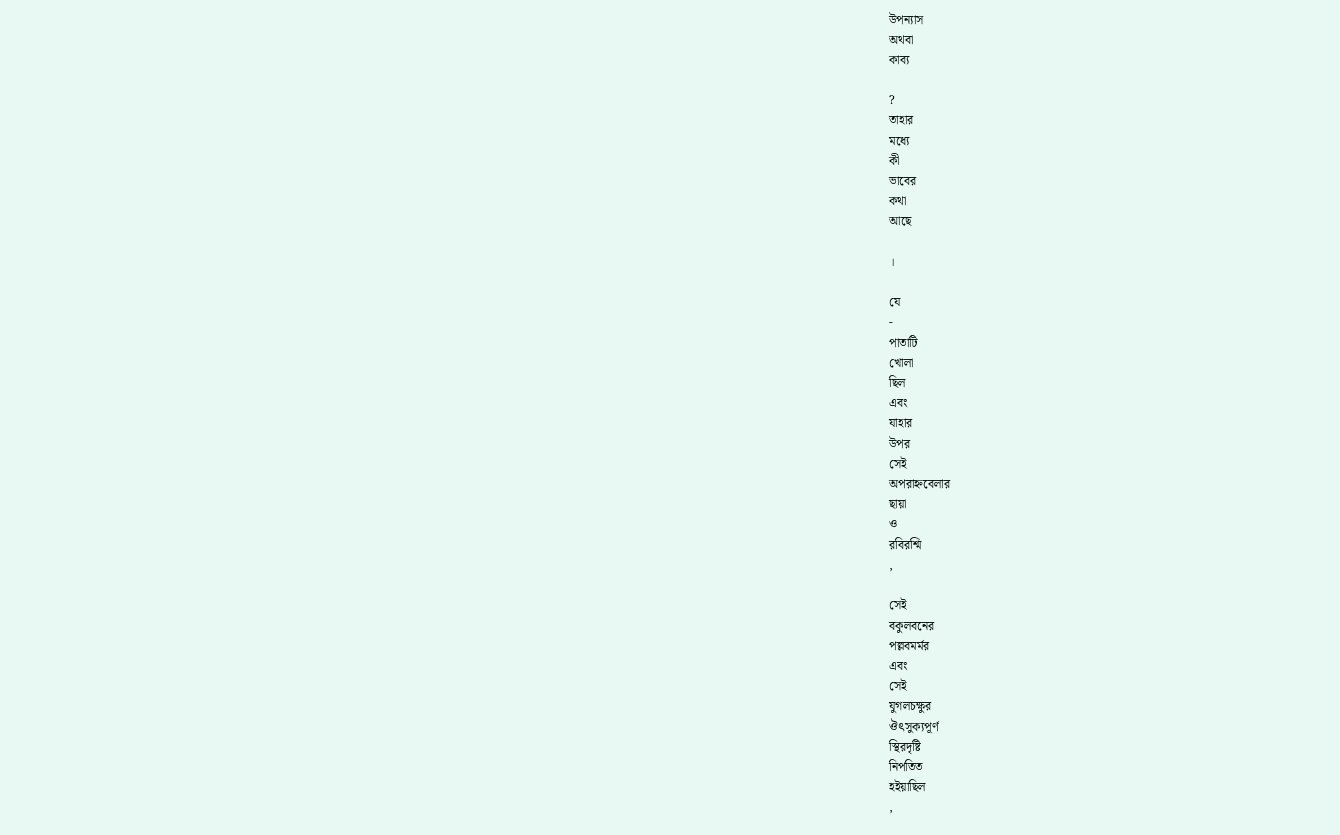উপন্যাস
অথবা
কাব্য

?
তাহার
মধ্যে
কী
ভাবের
কথা
আছে

।

যে
-
পাতাটি
খোলা
ছিল
এবং
যাহার
উপর
সেই
অপরাহ্নবেলার
ছায়া
ও
রবিরশ্মি
,

সেই
বকুলবনের
পল্লবমর্মর
এবং
সেই
যুগলচক্ষুর
ঔৎসুক্যপূর্ণ
স্থিরদৃষ্টি
নিপতিত
হইয়াছিল
,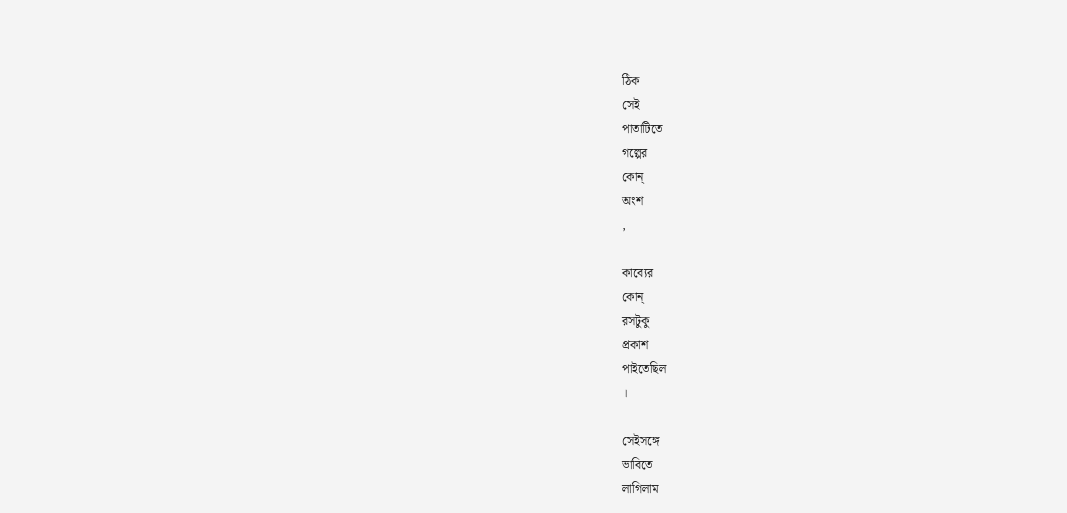ঠিক
সেই
পাতাটিতে
গল্পের
কোন্‌
অংশ
,

কাব্যের
কোন্‌
রসটুকু
প্রকাশ
পাইতেছিল
।

সেইসঙ্গে
ভাবিতে
লাগিলাম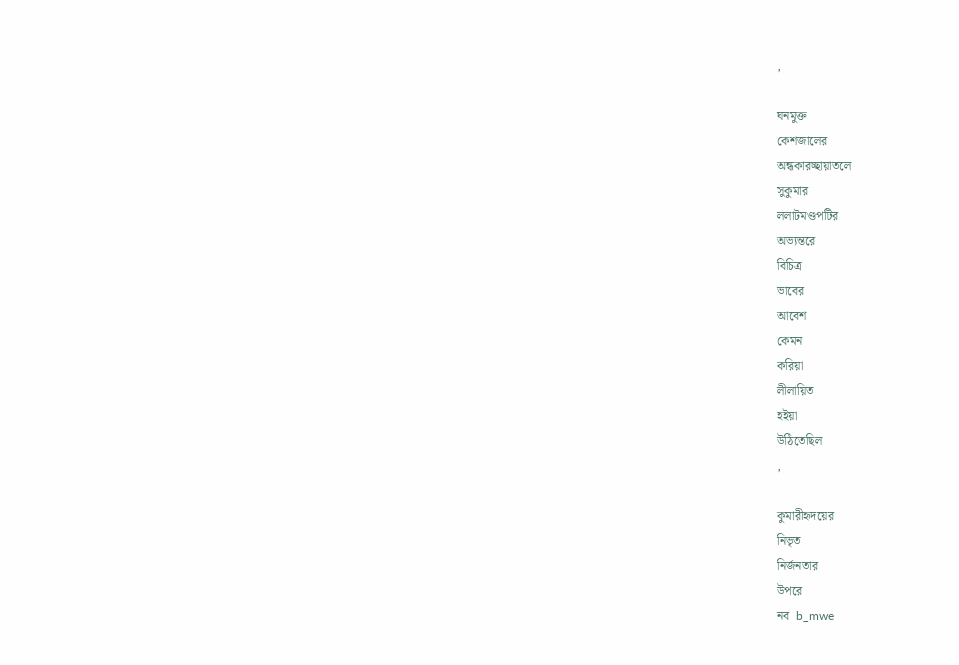,

ঘনমুক্ত
কেশজালের
অন্ধকারচ্ছায়াতলে
সুকুমার
ললাটমণ্ডপটির
অভ্যন্তরে
বিচিত্র
ভাবের
আবেশ
কেমন
করিয়া
লীলায়িত
হইয়া
উঠিতেছিল
,

কুমারীহৃদয়ের
নিভৃত
নির্জনতার
উপরে
নব  b_mwe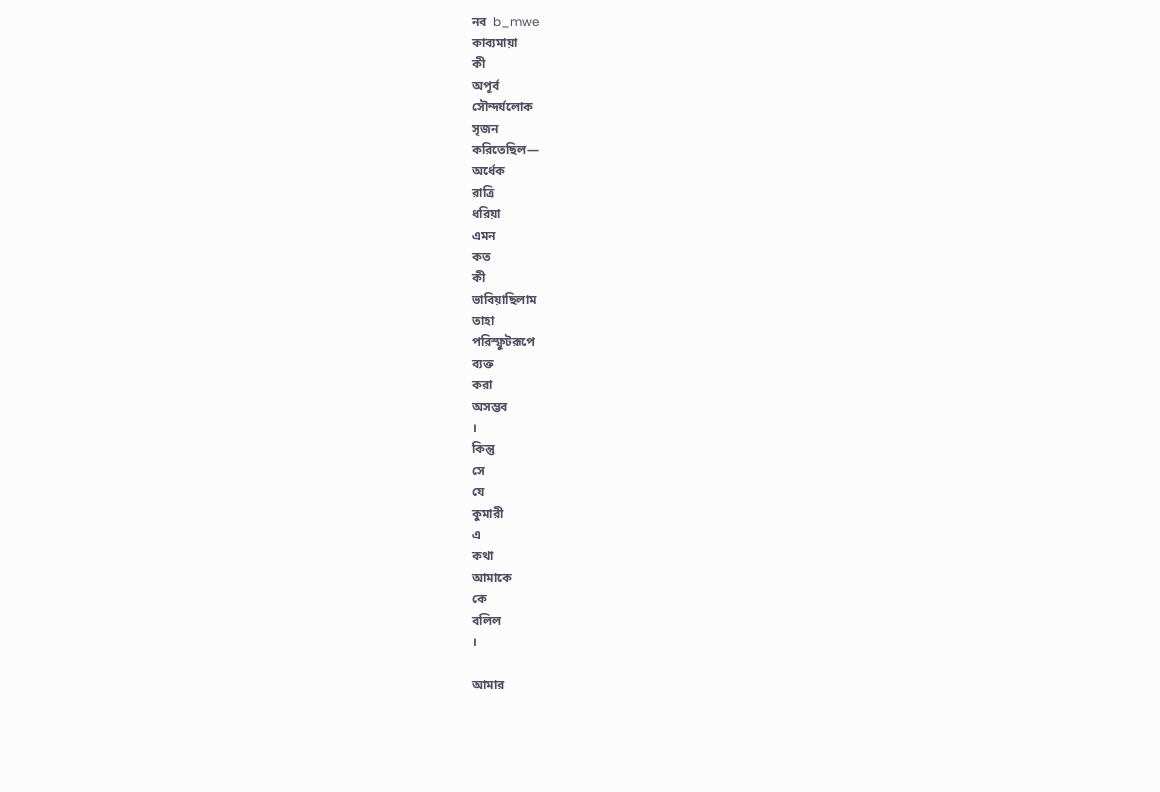নব  b_mwe
কাব্যমায়া
কী
অপূর্ব
সৌন্দর্যলোক
সৃজন
করিতেছিল—
অর্ধেক
রাত্রি
ধরিয়া
এমন
কত
কী
ভাবিয়াছিলাম
তাহা
পরিস্ফুটরূপে
ব্যক্ত
করা
অসম্ভব
।
কিন্তু
সে
যে
কুমারী
এ
কথা
আমাকে
কে
বলিল
।

আমার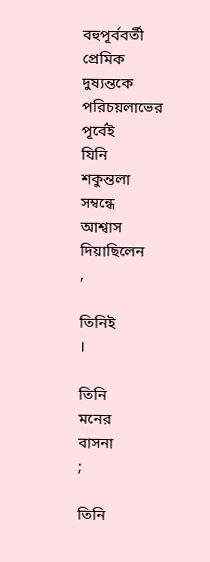বহুপূর্ববর্তী
প্রেমিক
দুষ্যন্তকে
পরিচয়লাভের
পূর্বেই
যিনি
শকুন্তলা
সম্বন্ধে
আশ্বাস
দিয়াছিলেন
,

তিনিই
।

তিনি
মনের
বাসনা
;

তিনি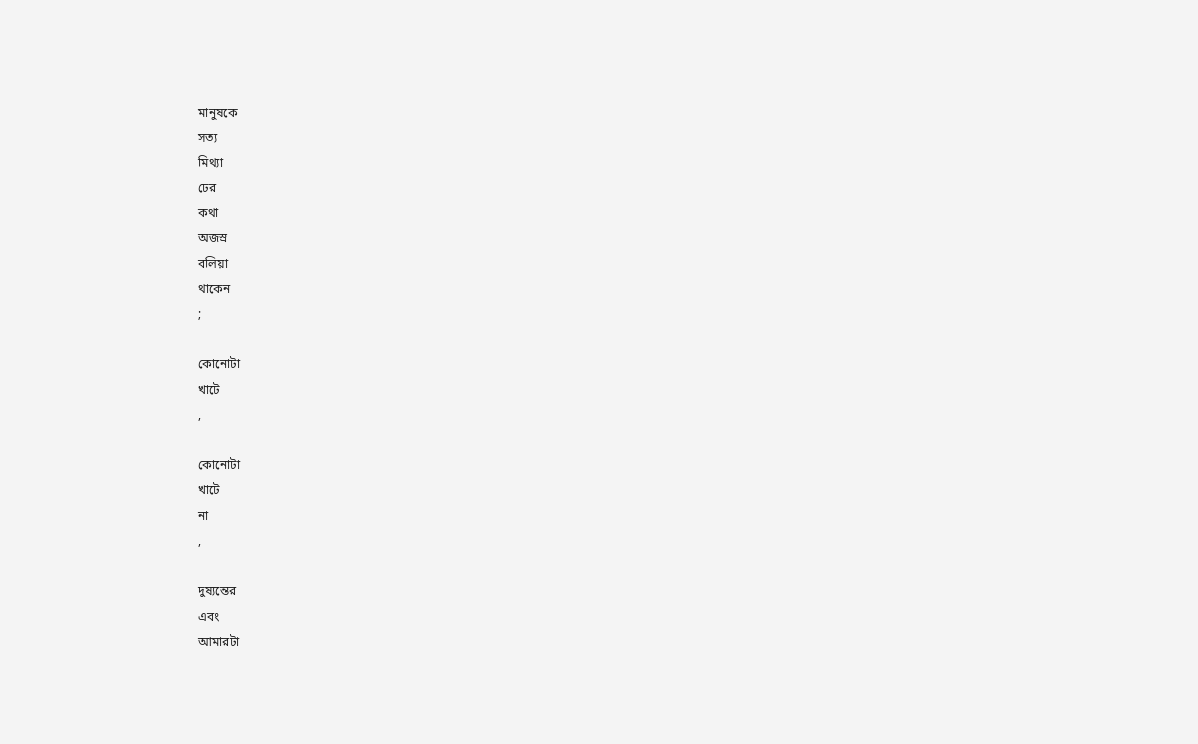মানুষকে
সত্য
মিথ্যা
ঢের
কথা
অজস্র
বলিয়া
থাকেন
;

কোনোটা
খাটে
,

কোনোটা
খাটে
না
,

দুষ্যন্তের
এবং
আমারটা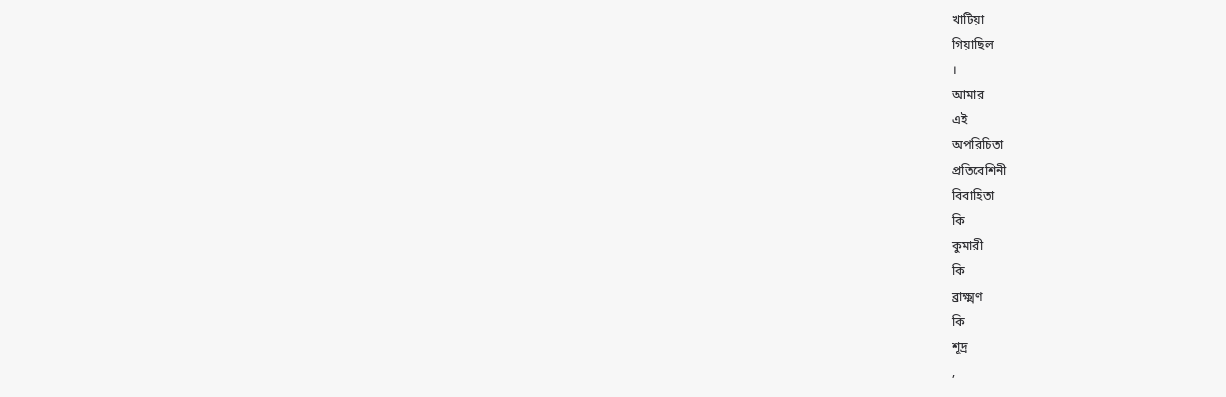খাটিয়া
গিয়াছিল
।
আমার
এই
অপরিচিতা
প্রতিবেশিনী
বিবাহিতা
কি
কুমারী
কি
ব্রাক্ষ্মণ
কি
শূদ্র
,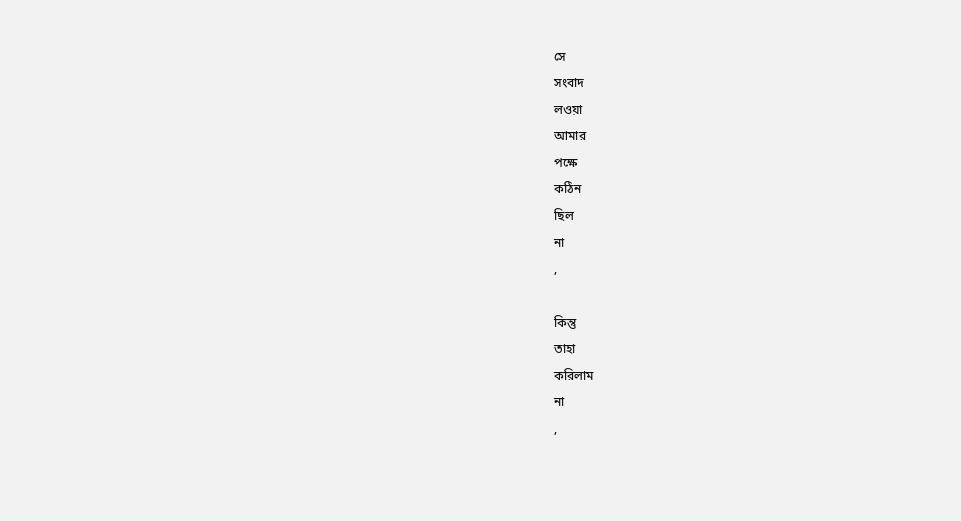সে
সংবাদ
লওয়া
আমার
পক্ষে
কঠিন
ছিল
না
,

কিন্তু
তাহা
করিলাম
না
,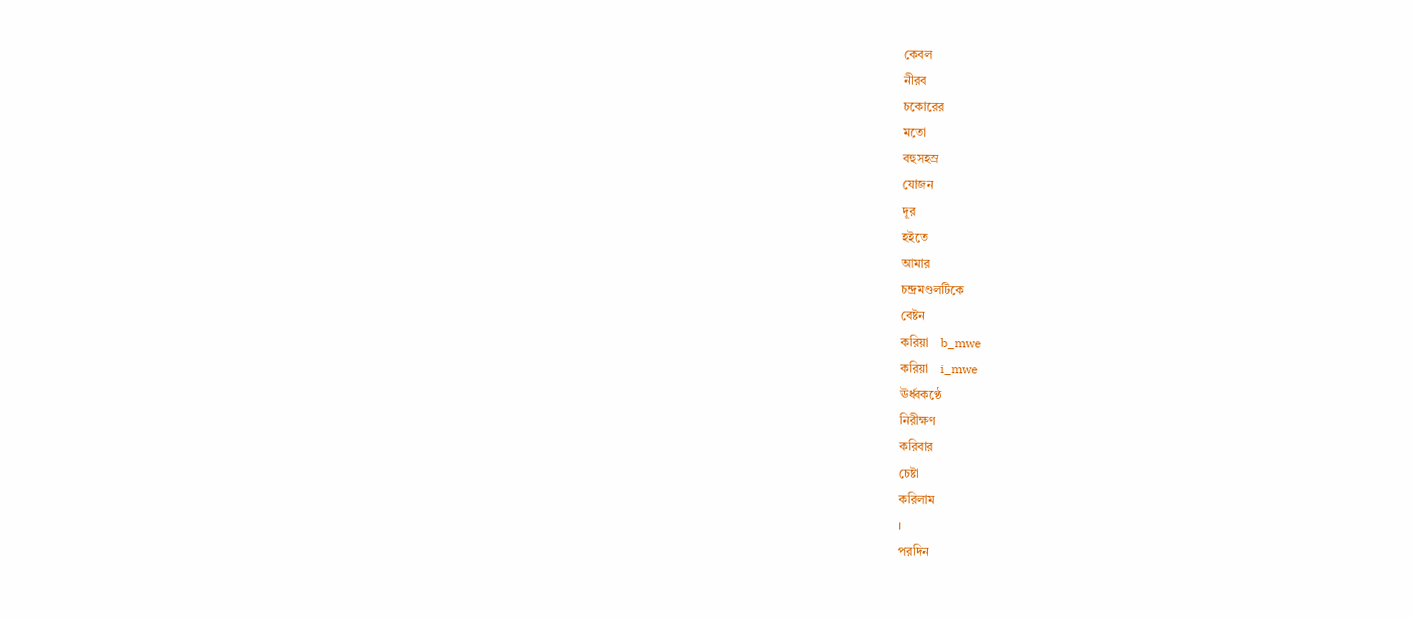কেবল
নীরব
চকোরের
মতো
বহুসহস্র
যোজন
দূর
হইতে
আমার
চন্দ্রমণ্ডলটিকে
বেষ্টন
করিয়া    b_mwe
করিয়া    i_mwe
ঊর্ধ্বকণ্ঠে
নিরীক্ষণ
করিবার
চেষ্টা
করিলাম
।
পরদিন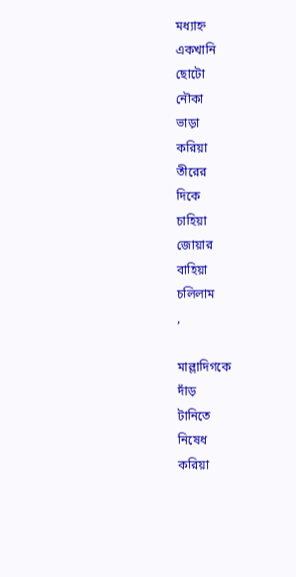মধ্যাহ্ন
একখানি
ছোটো
নৌকা
ভাড়া
করিয়া
তীরের
দিকে
চাহিয়া
জোয়ার
বাহিয়া
চলিলাম
,

মাল্লাদিগকে
দাঁড়
টানিতে
নিষেধ
করিয়া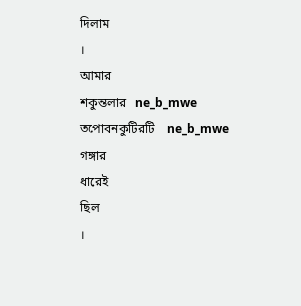দিলাম
।
আমার
শকুন্তলার   ne_b_mwe
তপোবনকুটিরটি    ne_b_mwe
গঙ্গার
ধারেই
ছিল
।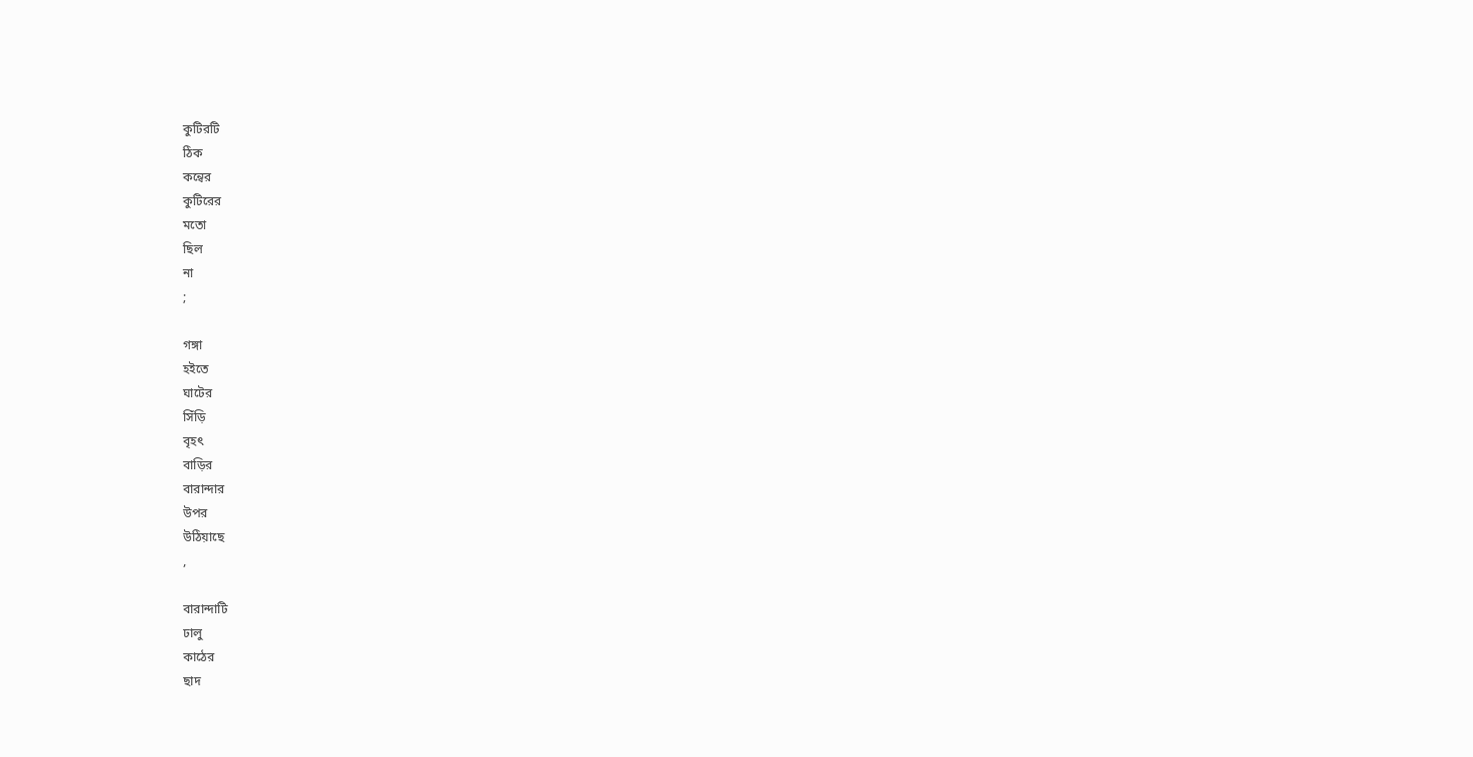কুটিরটি
ঠিক
কন্বের
কুটিরের
মতো
ছিল
না
;

গঙ্গা
হইতে
ঘাটের
সিঁড়ি
বৃহৎ
বাড়ির
বারান্দার
উপর
উঠিয়াছে
,

বারান্দাটি
ঢালু
কাঠের
ছাদ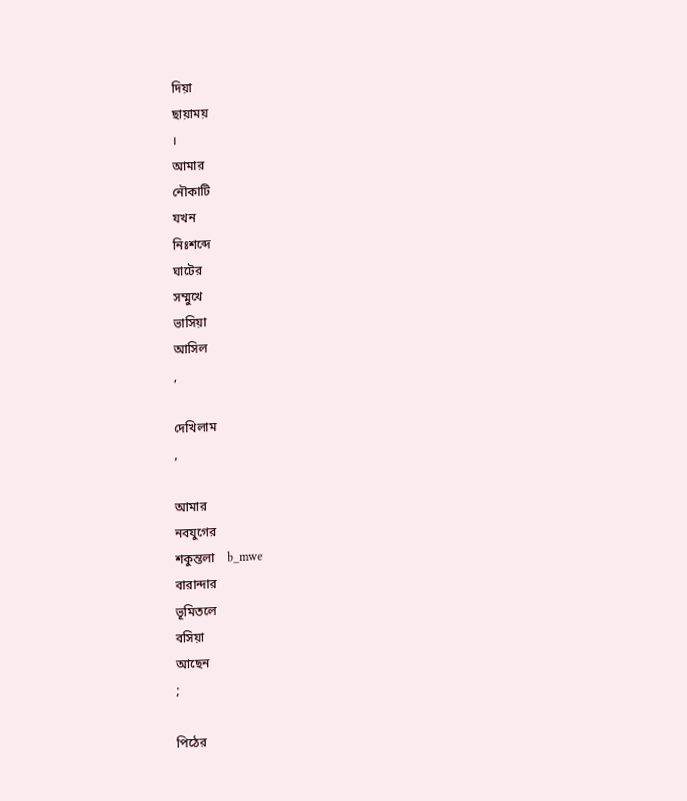দিয়া
ছায়াময়
।
আমার
নৌকাটি
যখন
নিঃশব্দে
ঘাটের
সম্মুখে
ভাসিয়া
আসিল
,

দেখিলাম
,

আমার
নবযুগের
শকুন্তলা    b_mwe
বারান্দার
ভূমিতলে
বসিয়া
আছেন
;

পিঠের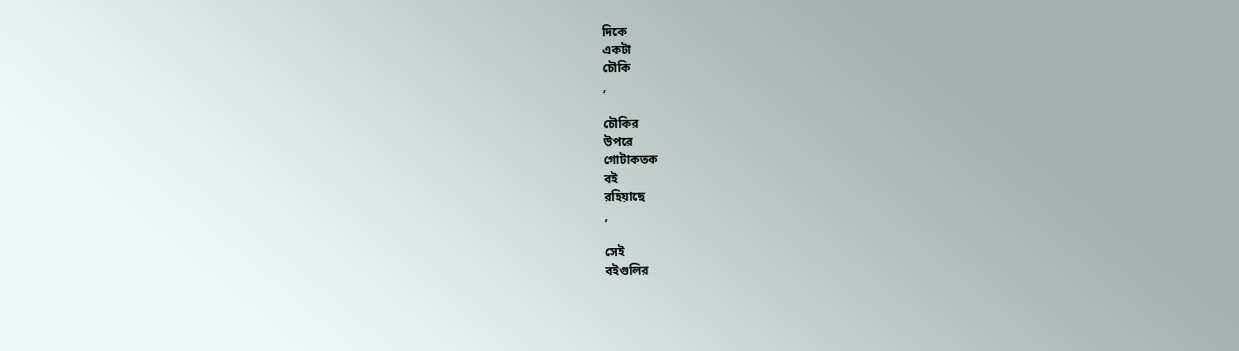দিকে
একটা
চৌকি
,

চৌকির
উপরে
গোটাকতক
বই
রহিয়াছে
,

সেই
বইগুলির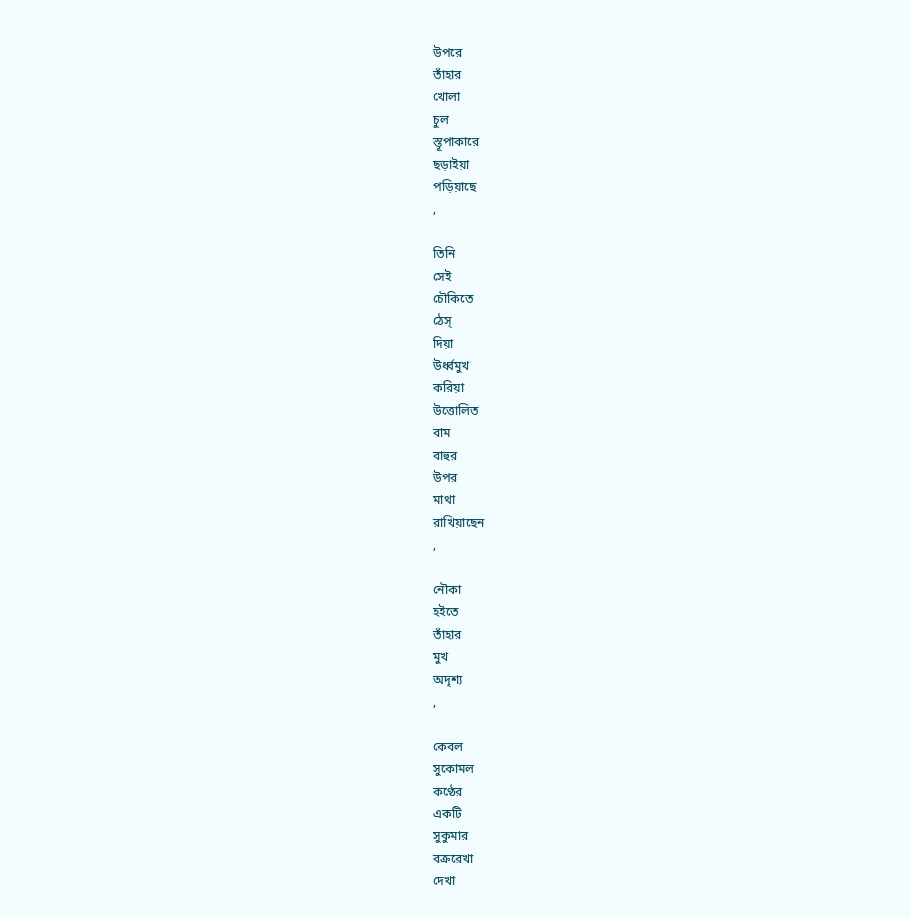উপরে
তাঁহার
খোলা
চুল
স্তূপাকারে
ছড়াইয়া
পড়িয়াছে
,

তিনি
সেই
চৌকিতে
ঠেস্‌
দিয়া
উর্ধ্বমুখ
করিয়া
উত্তোলিত
বাম
বাহুর
উপর
মাথা
রাখিয়াছেন
,

নৌকা
হইতে
তাঁহার
মুখ
অদৃশ্য
,

কেবল
সুকোমল
কণ্ঠের
একটি
সুকুমার
বক্ররেখা
দেখা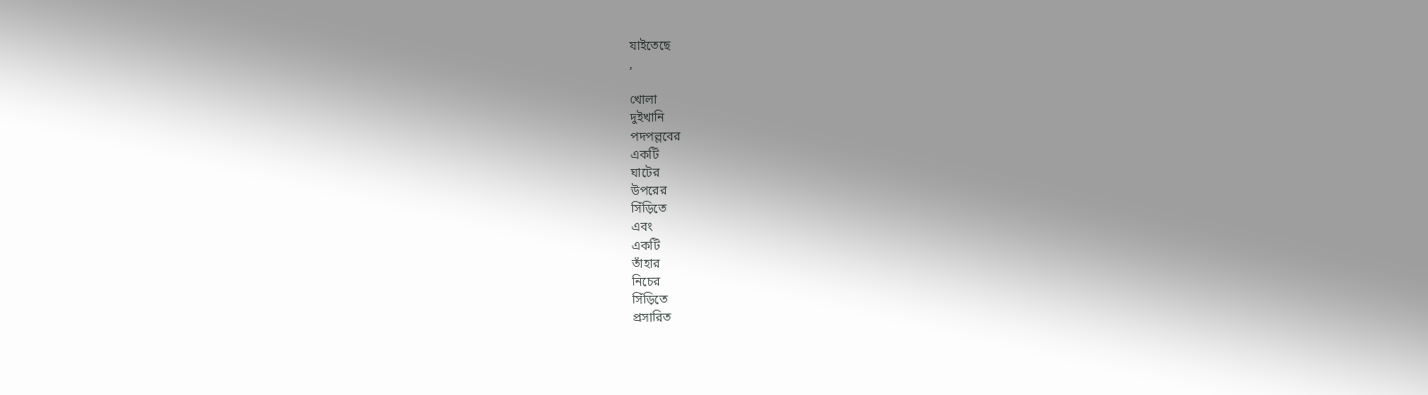যাইতেছে
,

খোলা
দুইখানি
পদপল্লবের
একটি
ঘাটের
উপরের
সিঁড়িতে
এবং
একটি
তাঁহার
নিচের
সিঁড়িতে
প্রসারিত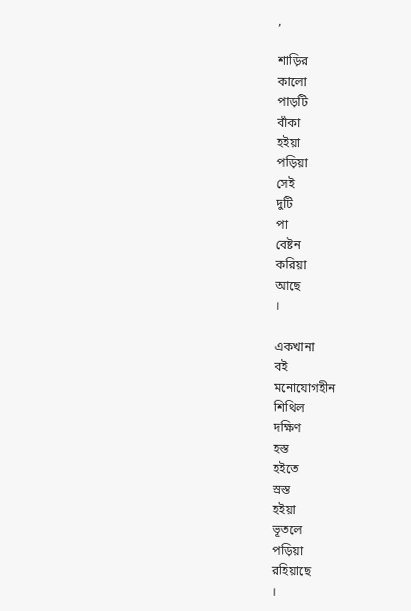,

শাড়ির
কালো
পাড়টি
বাঁকা
হইয়া
পড়িয়া
সেই
দুটি
পা
বেষ্টন
করিয়া
আছে
।

একখানা
বই
মনোযোগহীন
শিথিল
দক্ষিণ
হস্ত
হইতে
স্রস্ত
হইয়া
ভূতলে
পড়িয়া
রহিয়াছে
।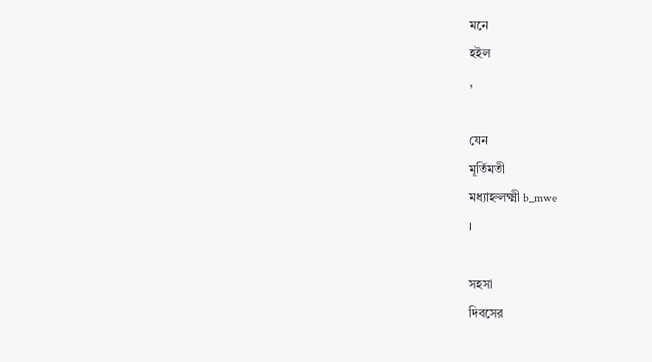মনে
হইল
,

যেন
মূর্তিমতী
মধ্যাহ্নলক্ষ্মী b_mwe
।

সহসা
দিবসের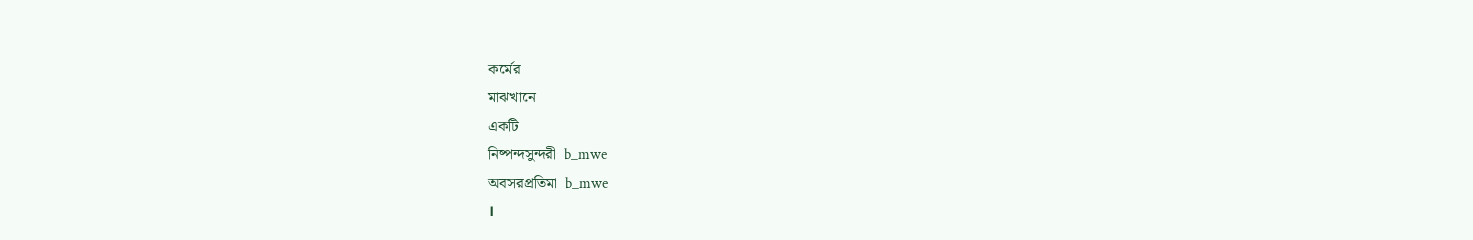কর্মের
মাঝখানে
একটি
নিষ্পন্দসুন্দরী  b_mwe
অবসরপ্রতিমা  b_mwe
।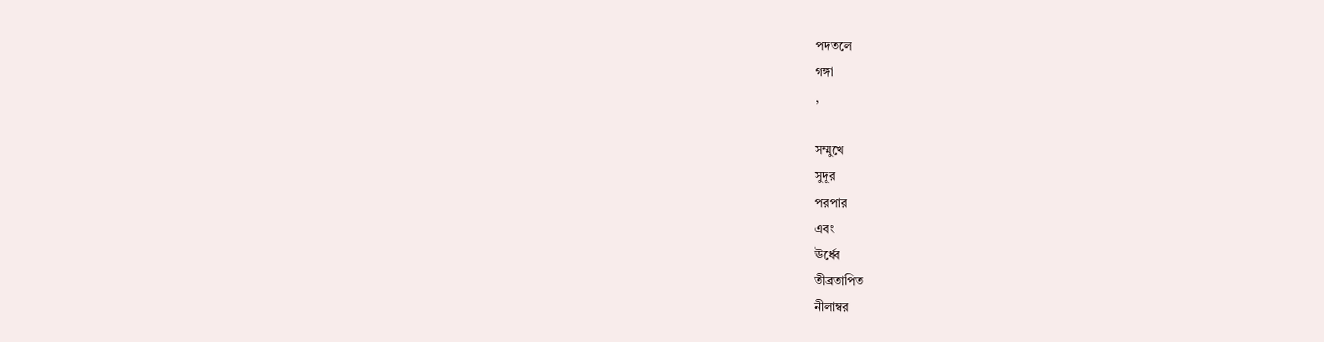পদতলে
গঙ্গা
,

সম্মুখে
সুদূর
পরপার
এবং
ঊর্ধ্বে
তীব্রতাপিত
নীলাম্বর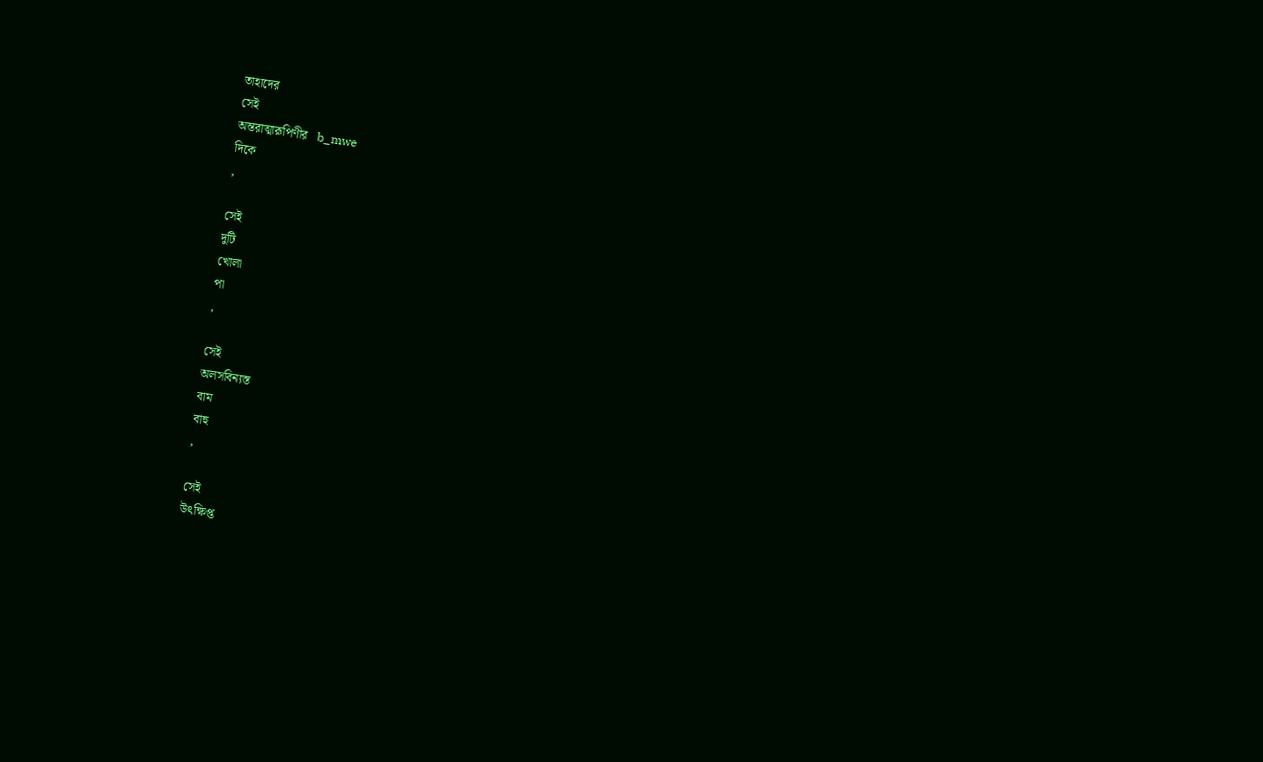তাহাদের
সেই
অন্তরাত্মারূপিণীর   b_mwe
দিকে
,

সেই
দুটি
খোলা
পা
,

সেই
অলসবিন্যস্ত
বাম
বাহু
,

সেই
উৎক্ষিপ্ত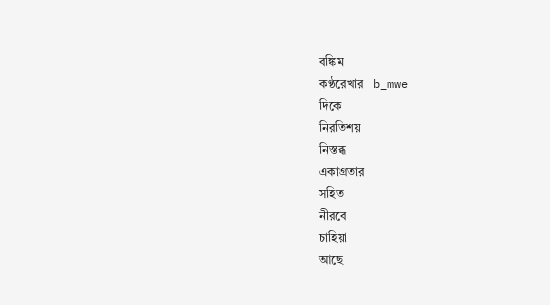বঙ্কিম
কণ্ঠরেখার   b_mwe
দিকে
নিরতিশয়
নিস্তব্ধ
একাগ্রতার
সহিত
নীরবে
চাহিয়া
আছে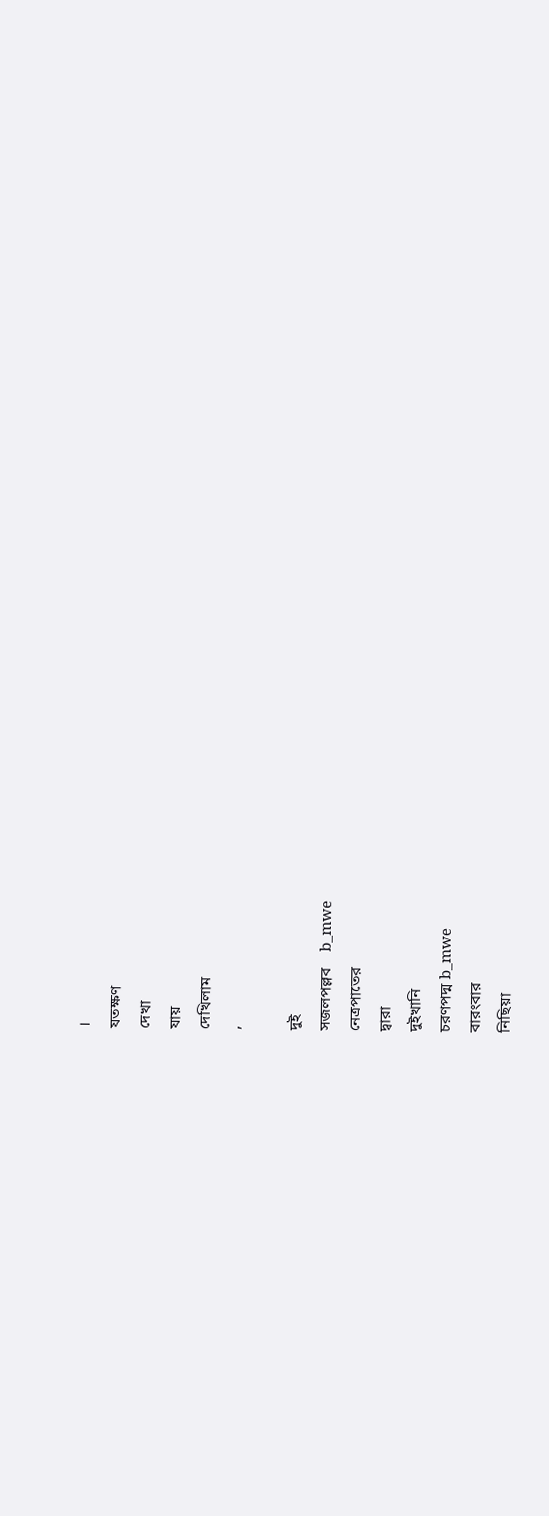।
যতক্ষণ
দেখা
যায়
দেখিলাম
,

দুই
সজলপল্লব    b_mwe
নেত্রপাতের
দ্বারা
দুইখানি
চরণপদ্ম b_mwe
বারংবার
নিছিয়া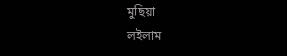মুছিয়া
লইলাম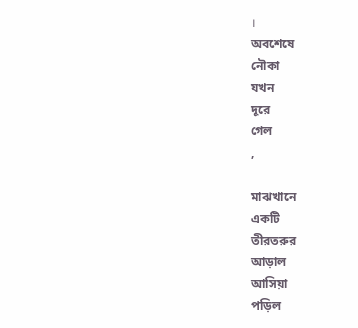।
অবশেষে
নৌকা
যখন
দূরে
গেল
,

মাঝখানে
একটি
তীরতরুর
আড়াল
আসিয়া
পড়িল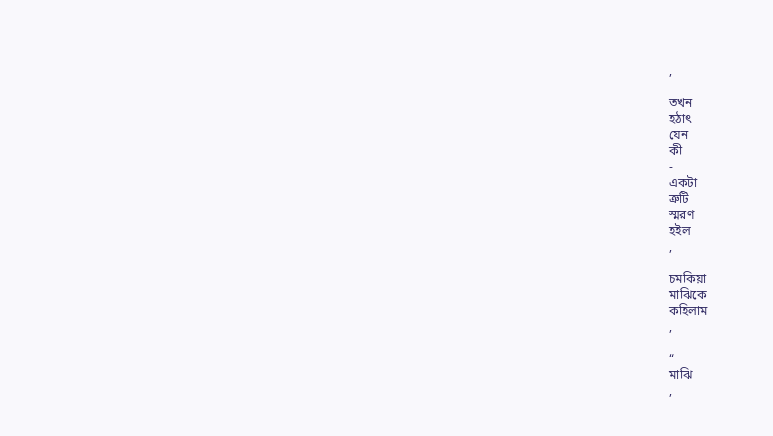,

তখন
হঠাৎ
যেন
কী
-
একটা
ত্রুটি
স্মরণ
হইল
,

চমকিয়া
মাঝিকে
কহিলাম
,

“
মাঝি
,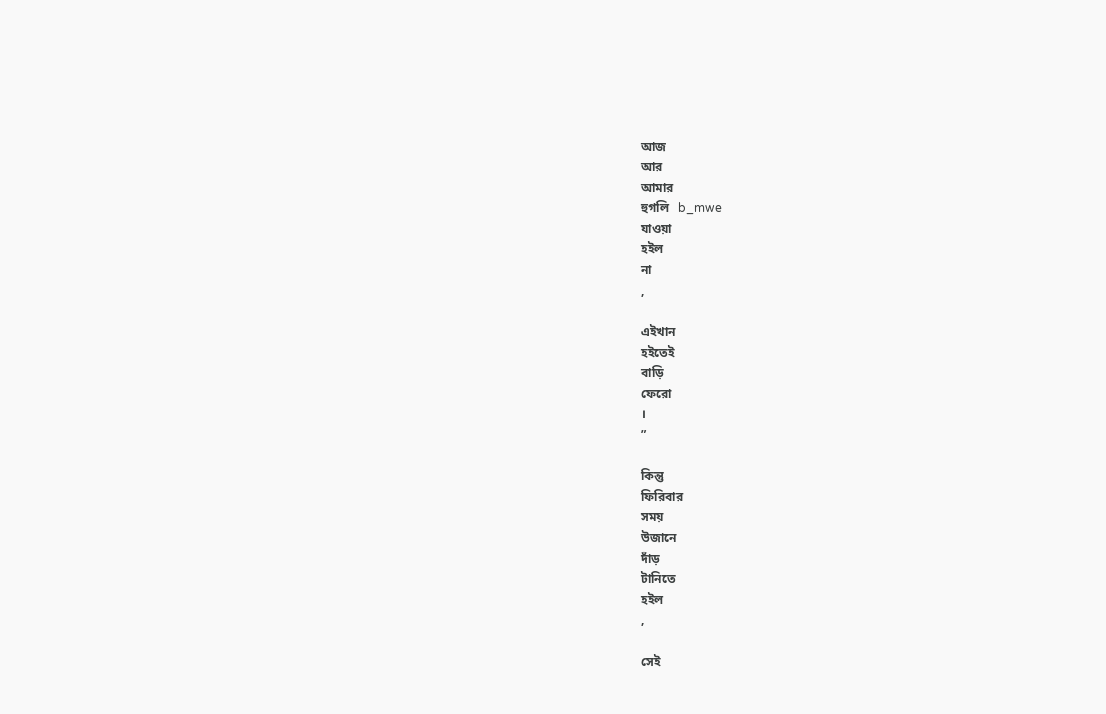আজ
আর
আমার
হুগলি   b_mwe
যাওয়া
হইল
না
,

এইখান
হইতেই
বাড়ি
ফেরো
।
”

কিন্তু
ফিরিবার
সময়
উজানে
দাঁড়
টানিতে
হইল
,

সেই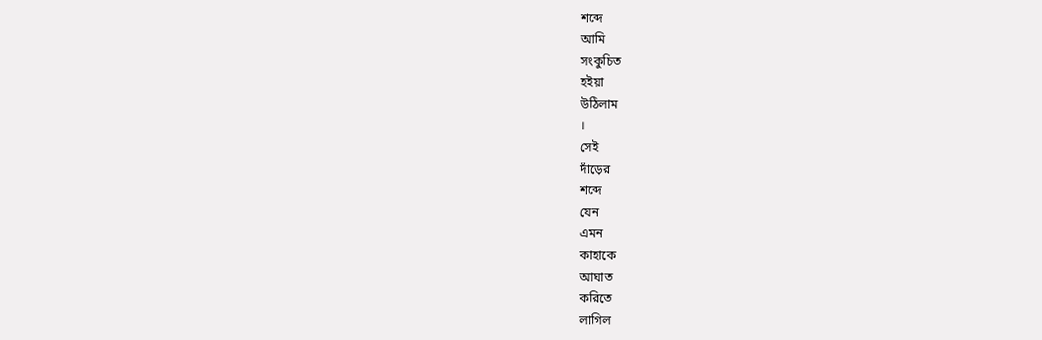শব্দে
আমি
সংকুচিত
হইয়া
উঠিলাম
।
সেই
দাঁড়ের
শব্দে
যেন
এমন
কাহাকে
আঘাত
করিতে
লাগিল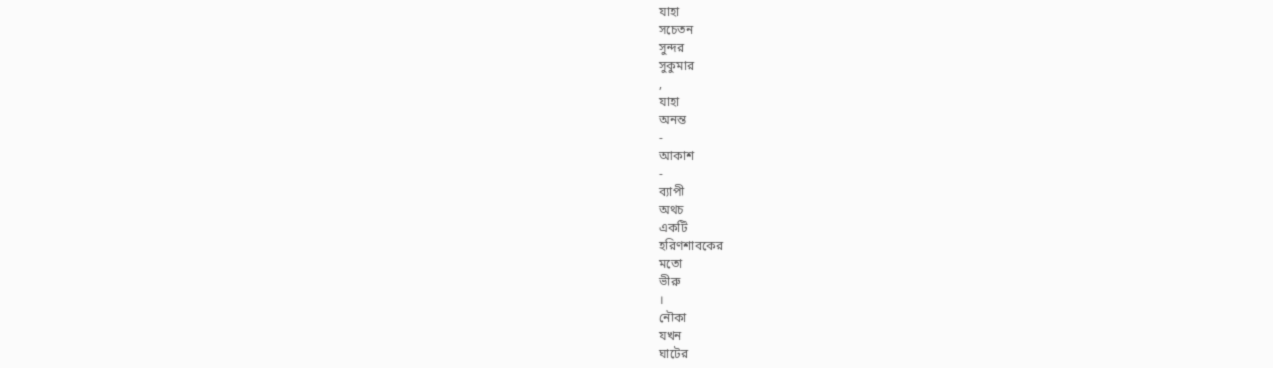যাহা
সচেতন
সুন্দর
সুকুমার
,
যাহা
অনন্ত
-
আকাশ
-
ব্যাপী
অথচ
একটি
হরিণশাবকের
মতো
ভীরু
।
নৌকা
যখন
ঘাটের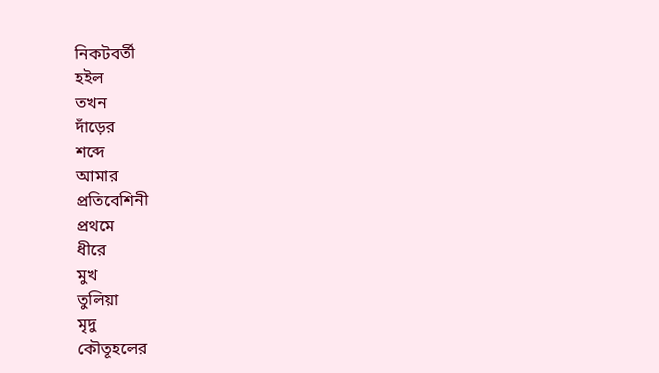নিকটবর্তী
হইল
তখন
দাঁড়ের
শব্দে
আমার
প্রতিবেশিনী
প্রথমে
ধীরে
মুখ
তুলিয়া
মৃদু
কৌতূহলের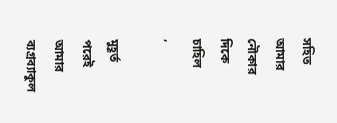সহিত
আমার
নৌকার
দিকে
চাহিল
,

মুহূর্ত
পরেই
আমার
ব্যগ্রব্যাকুল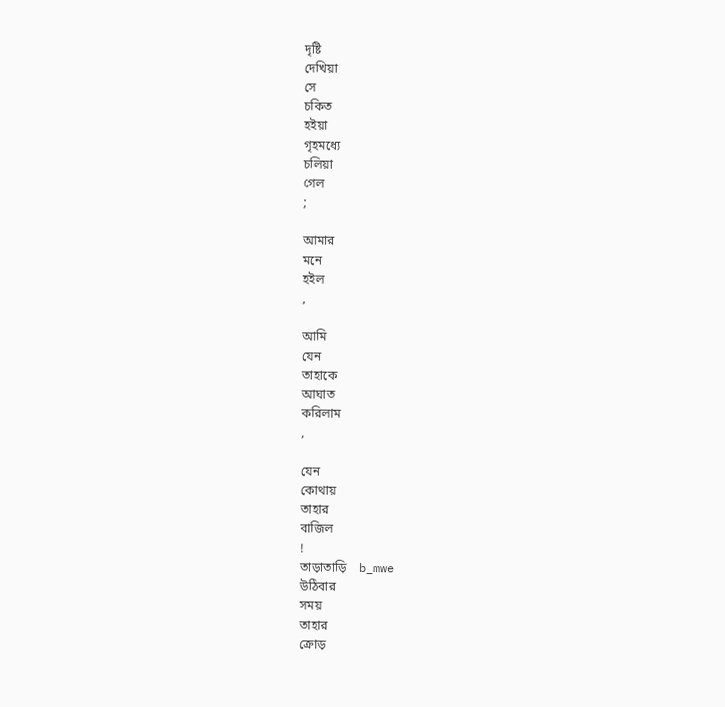দৃষ্টি
দেখিয়া
সে
চকিত
হইয়া
গৃহমধ্যে
চলিয়া
গেল
;

আমার
মনে
হইল
,

আমি
যেন
তাহাকে
আঘাত
করিলাম
,

যেন
কোথায়
তাহার
বাজিল
!
তাড়াতাড়ি    b_mwe
উঠিবার
সময়
তাহার
ক্রোড়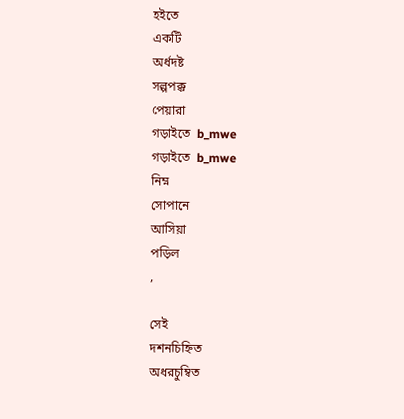হইতে
একটি
অর্ধদষ্ট
সল্পপক্ক
পেয়ারা
গড়াইতে  b_mwe
গড়াইতে  b_mwe
নিম্ন
সোপানে
আসিয়া
পড়িল
,

সেই
দশনচিহ্নিত
অধরচুম্বিত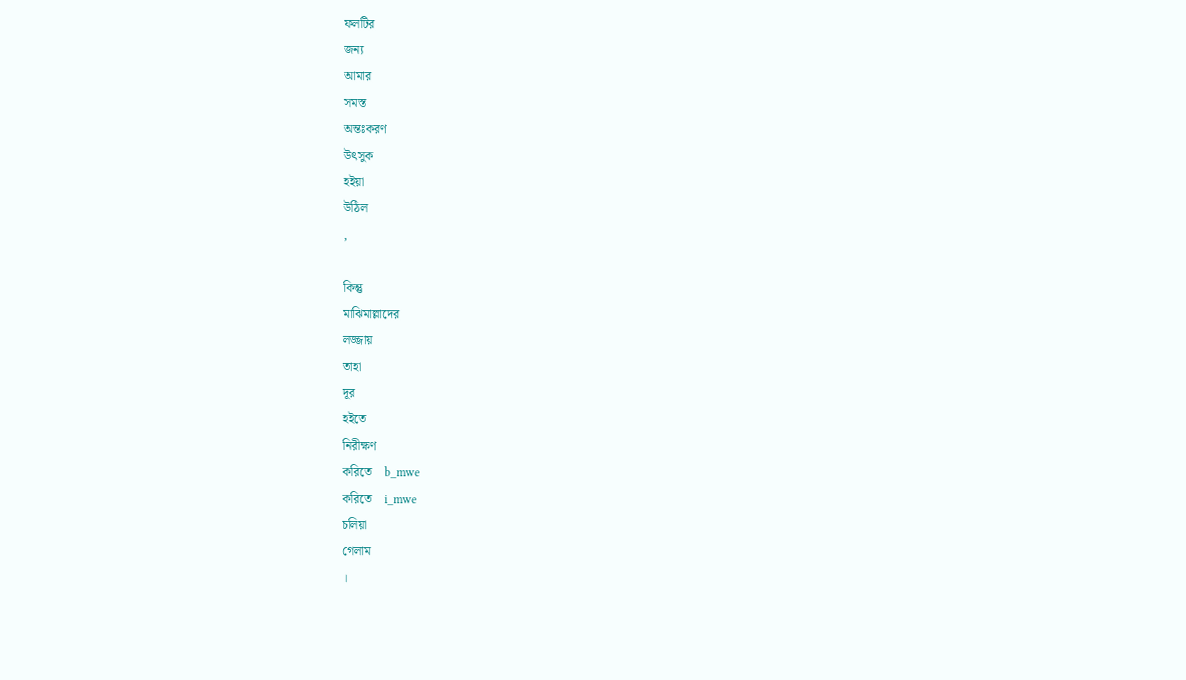ফলটির
জন্য
আমার
সমস্ত
অন্তঃকরণ
উৎসুক
হইয়া
উঠিল
,

কিন্তু
মাঝিমাল্লাদের
লজ্জায়
তাহা
দূর
হইতে
নিরীক্ষণ
করিতে    b_mwe
করিতে    i_mwe
চলিয়া
গেলাম
।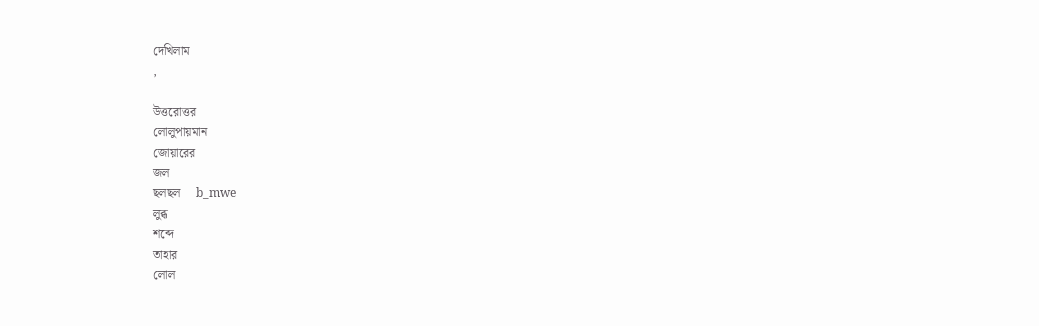দেখিলাম
,

উত্তরোত্তর
লোলুপায়মান
জোয়ারের
জল
ছলছল     b_mwe
লুব্ধ
শব্দে
তাহার
লোল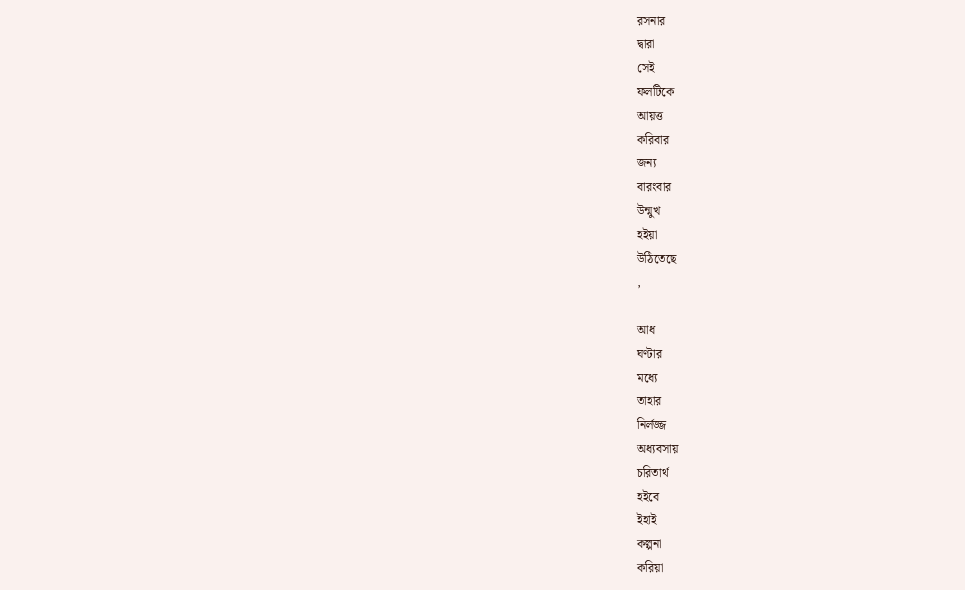রসনার
দ্বারা
সেই
ফলটিকে
আয়ত্ত
করিবার
জন্য
বারংবার
উন্মুখ
হইয়া
উঠিতেছে
,

আধ
ঘণ্টার
মধ্যে
তাহার
নির্লজ্জ
অধ্যবসায়
চরিতার্থ
হইবে
ইহাই
কল্পনা
করিয়া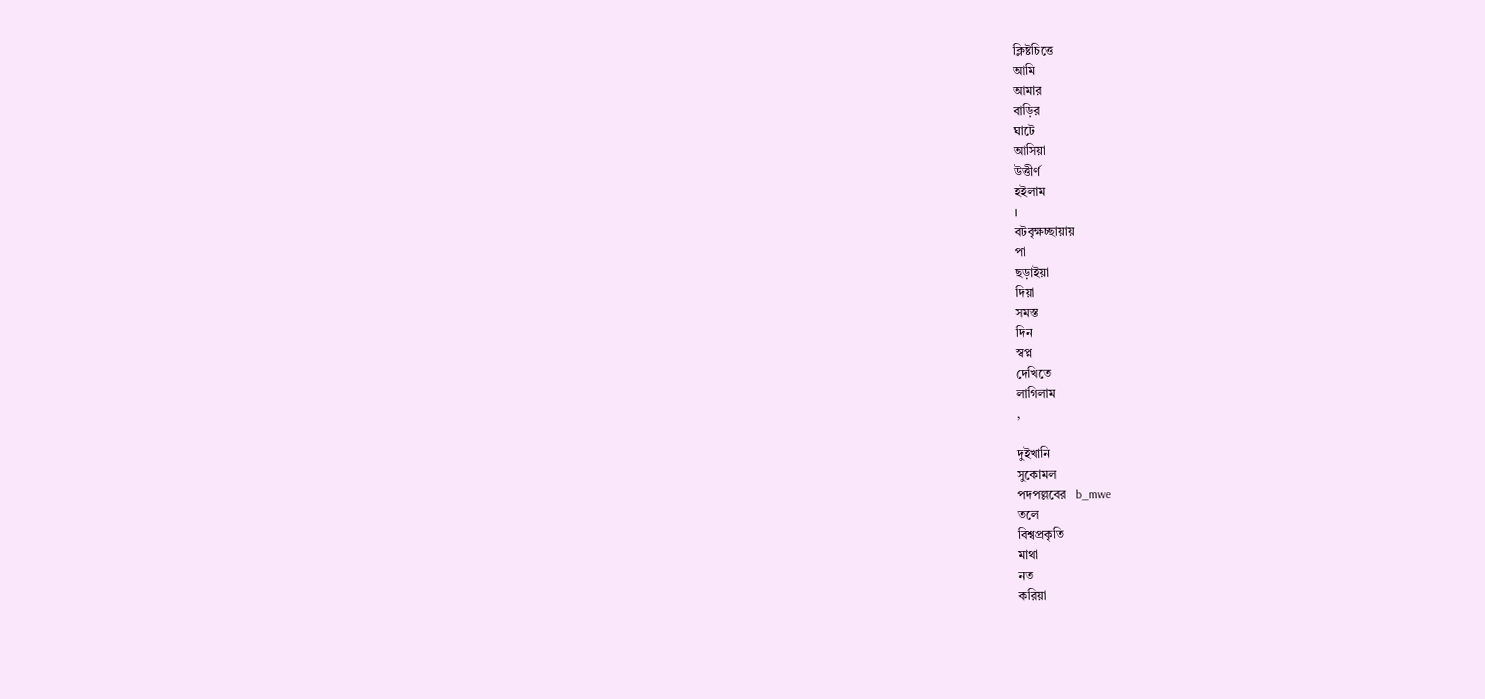ক্লিষ্টচিত্তে
আমি
আমার
বাড়ির
ঘাটে
আসিয়া
উত্তীর্ণ
হইলাম
।
বটবৃক্ষচ্ছায়ায়
পা
ছড়াইয়া
দিয়া
সমস্ত
দিন
স্বপ্ন
দেখিতে
লাগিলাম
,

দুইখানি
সুকোমল
পদপল্লবের   b_mwe
তলে
বিশ্বপ্রকৃতি
মাথা
নত
করিয়া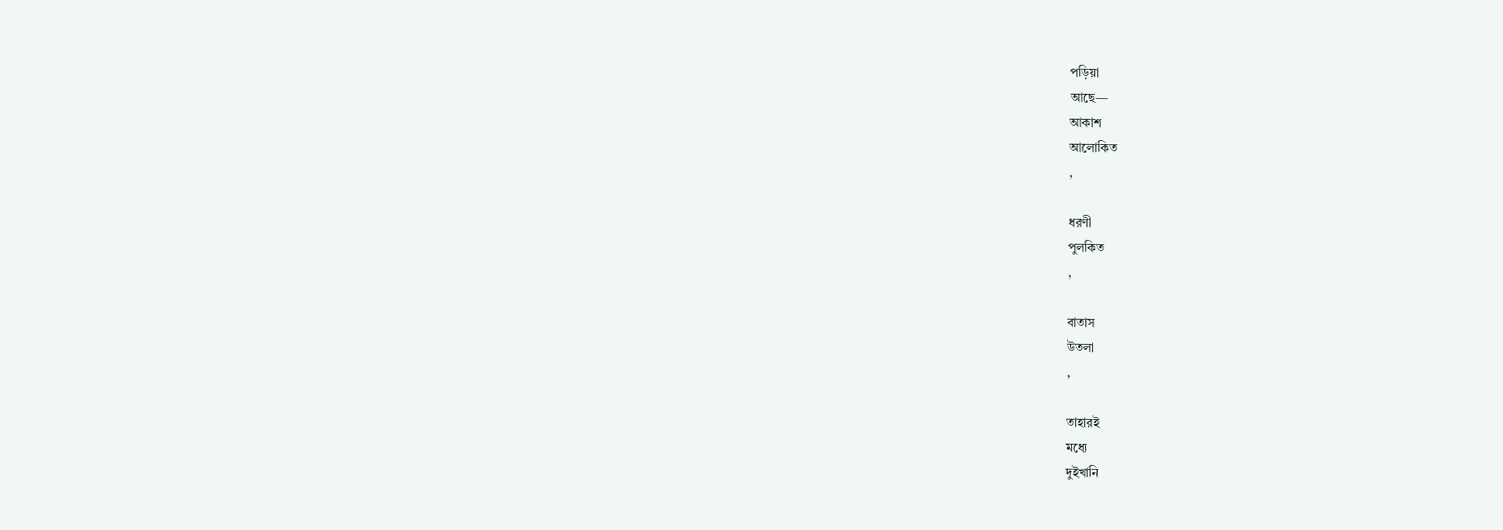পড়িয়া
আছে—
আকাশ
আলোকিত
,

ধরণী
পুলকিত
,

বাতাস
উতলা
,

তাহারই
মধ্যে
দুইখানি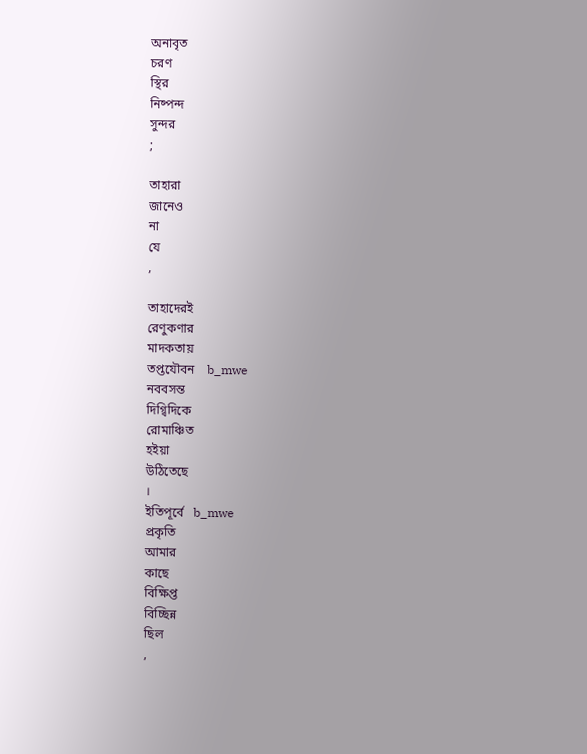অনাবৃত
চরণ
স্থির
নিষ্পন্দ
সুন্দর
;

তাহারা
জানেও
না
যে
,

তাহাদেরই
রেণুকণার
মাদকতায়
তপ্তযৌবন    b_mwe
নববসন্ত
দিগ্বিদিকে
রোমাঞ্চিত
হইয়া
উঠিতেছে
।
ইতিপূর্বে   b_mwe
প্রকৃতি
আমার
কাছে
বিক্ষিপ্ত
বিচ্ছিন্ন
ছিল
,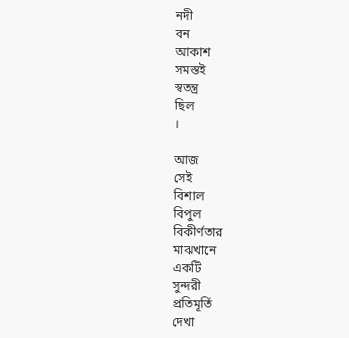নদী
বন
আকাশ
সমস্তই
স্বতন্ত্র
ছিল
।

আজ
সেই
বিশাল
বিপুল
বিকীর্ণতার
মাঝখানে
একটি
সুন্দরী
প্রতিমূর্তি
দেখা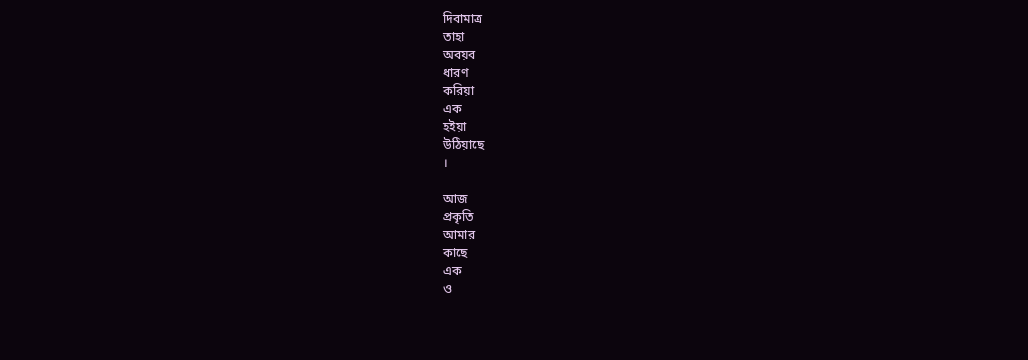দিবামাত্র
তাহা
অবয়ব
ধারণ
করিয়া
এক
হইয়া
উঠিয়াছে
।

আজ
প্রকৃতি
আমার
কাছে
এক
ও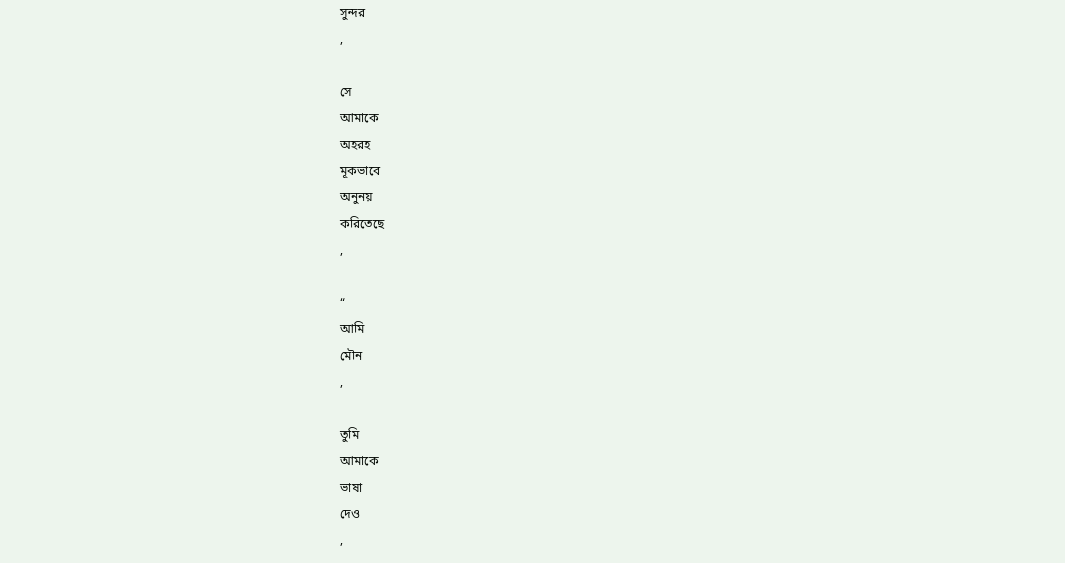সুন্দর
,

সে
আমাকে
অহরহ
মূকভাবে
অনুনয়
করিতেছে
,

“
আমি
মৌন
,

তুমি
আমাকে
ভাষা
দেও
,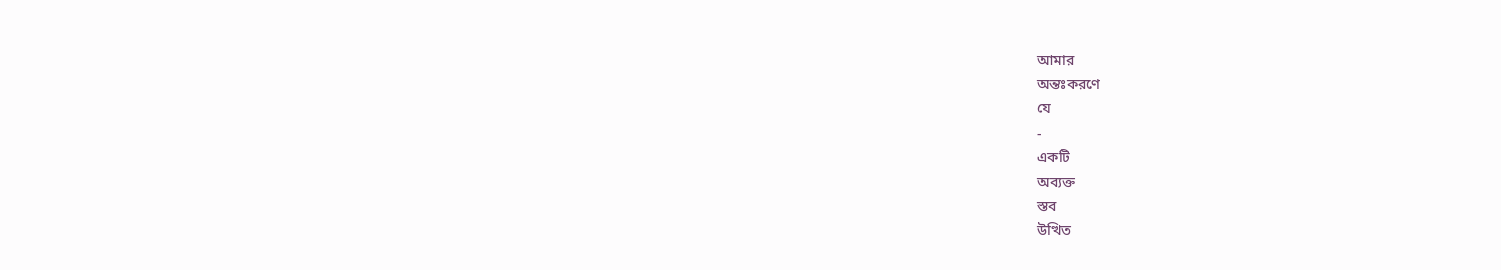আমার
অন্তঃকরণে
যে
-
একটি
অব্যক্ত
স্তব
উত্থিত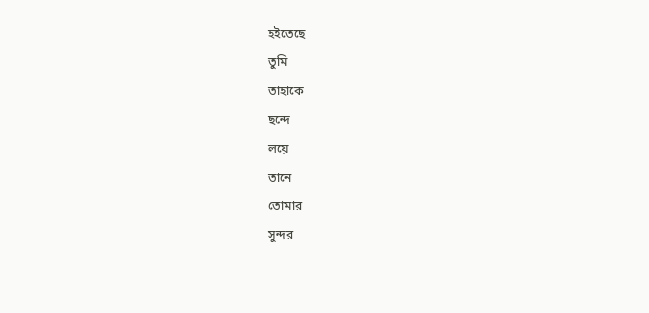হইতেছে
তুমি
তাহাকে
ছন্দে
লয়ে
তানে
তোমার
সুন্দর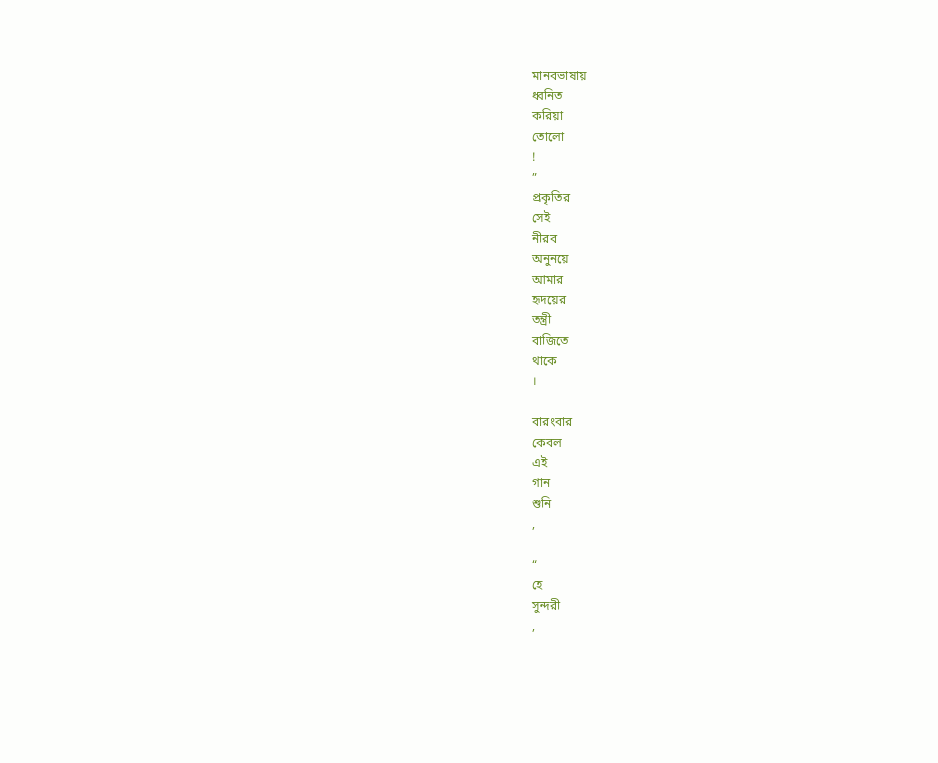মানবভাষায়
ধ্বনিত
করিয়া
তোলো
!
”
প্রকৃতির
সেই
নীরব
অনুনয়ে
আমার
হৃদয়ের
তন্ত্রী
বাজিতে
থাকে
।

বারংবার
কেবল
এই
গান
শুনি
,

“
হে
সুন্দরী
,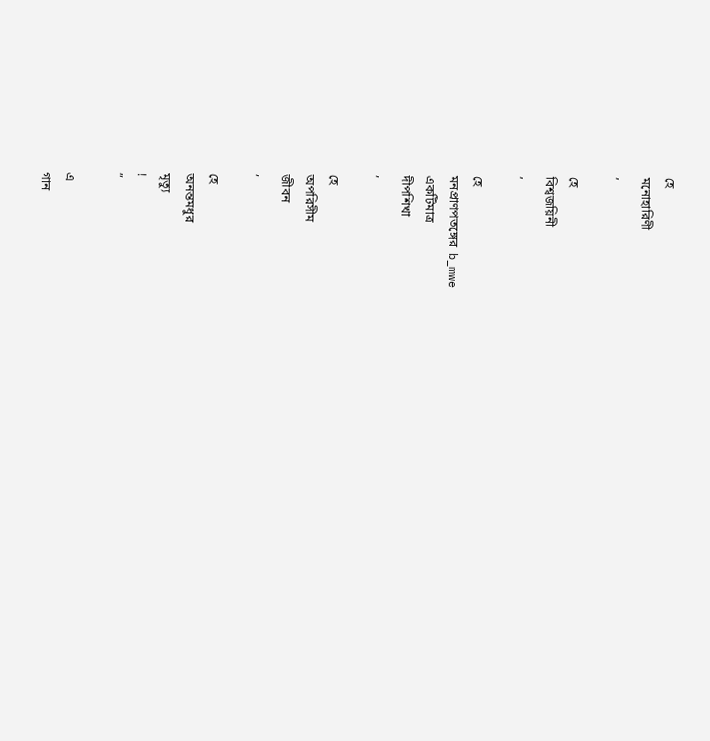হে
মনোহারিণী
,

হে
বিশ্বজয়িনী
,

হে
মনপ্রাণপতঙ্গের  b_mwe
একটিমাত্র
দীপশিখা
,

হে
অপরিসীম
জীবন
,

হে
অনন্তমধুর
মৃত্যু
!
”

এ
গান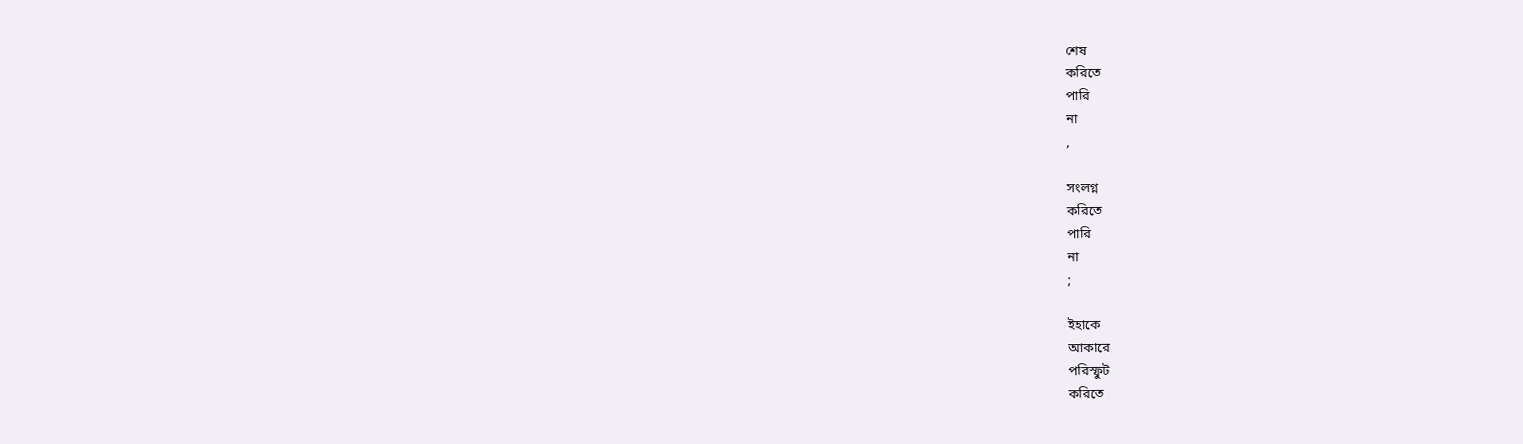শেষ
করিতে
পারি
না
,

সংলগ্ন
করিতে
পারি
না
;

ইহাকে
আকারে
পরিস্ফুট
করিতে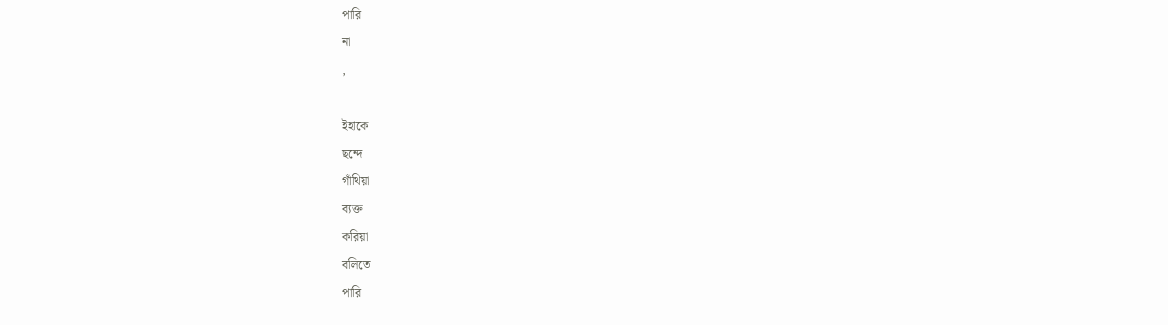পারি
না
,

ইহাকে
ছন্দে
গাঁথিয়া
ব্যক্ত
করিয়া
বলিতে
পারি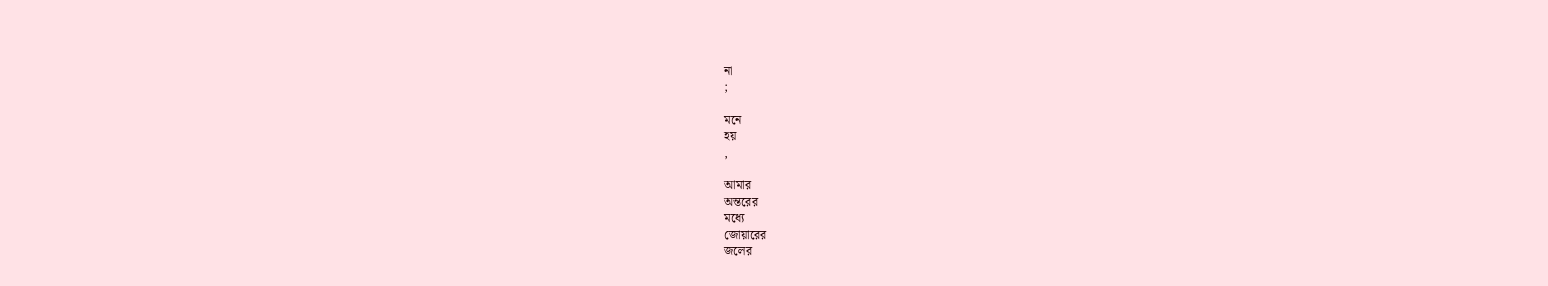না
;

মনে
হয়
,

আমার
অন্তরের
মধ্যে
জোয়ারের
জলের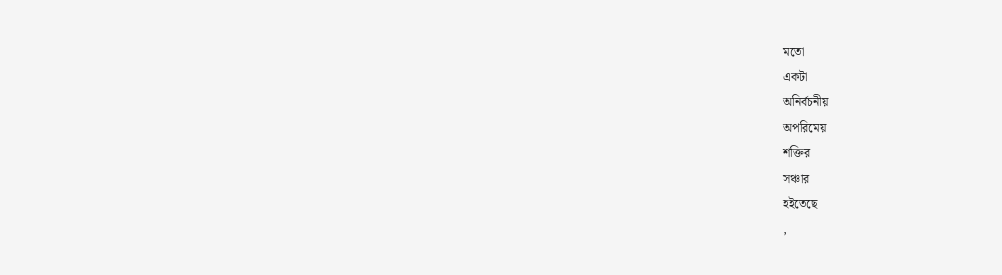মতো
একটা
অনির্বচনীয়
অপরিমেয়
শক্তির
সঞ্চার
হইতেছে
,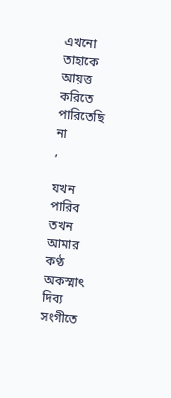এখনো
তাহাকে
আয়ত্ত
করিতে
পারিতেছি
না
,

যখন
পারিব
তখন
আমার
কণ্ঠ
অকস্মাৎ
দিব্য
সংগীতে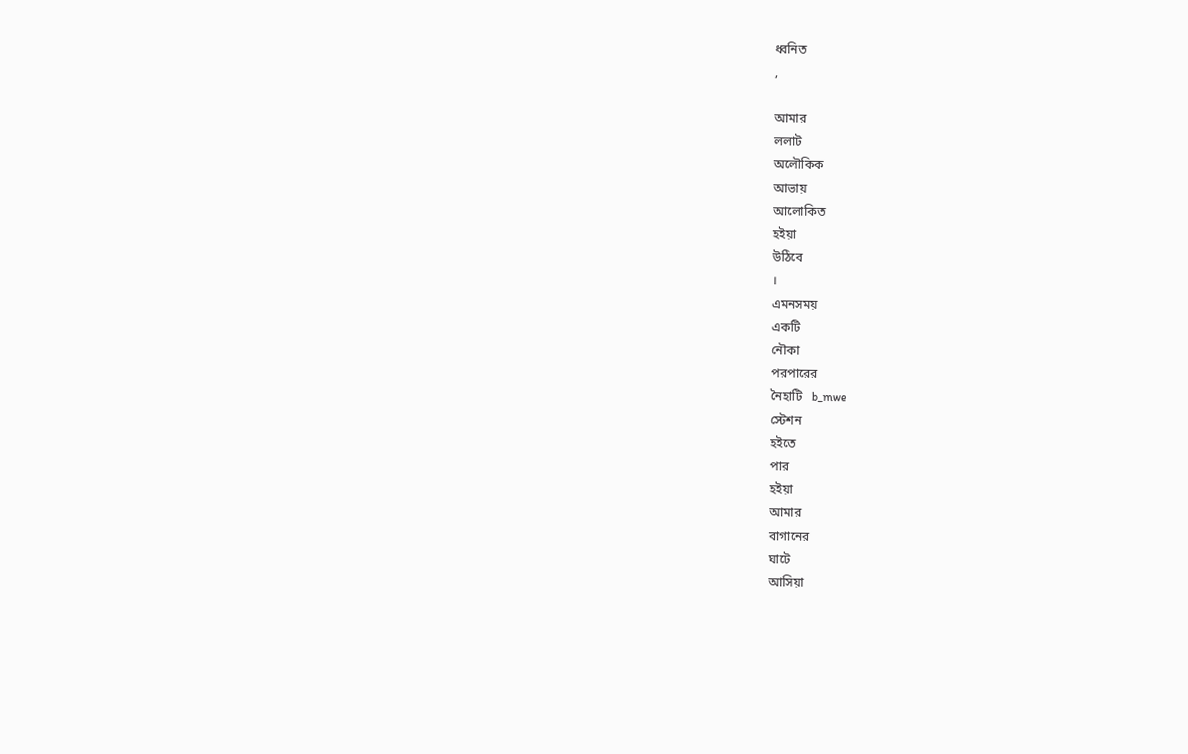ধ্বনিত
,

আমার
ললাট
অলৌকিক
আভায়
আলোকিত
হইয়া
উঠিবে
।
এমনসময়
একটি
নৌকা
পরপারের
নৈহাটি   b_mwe
স্টেশন
হইতে
পার
হইয়া
আমার
বাগানের
ঘাটে
আসিয়া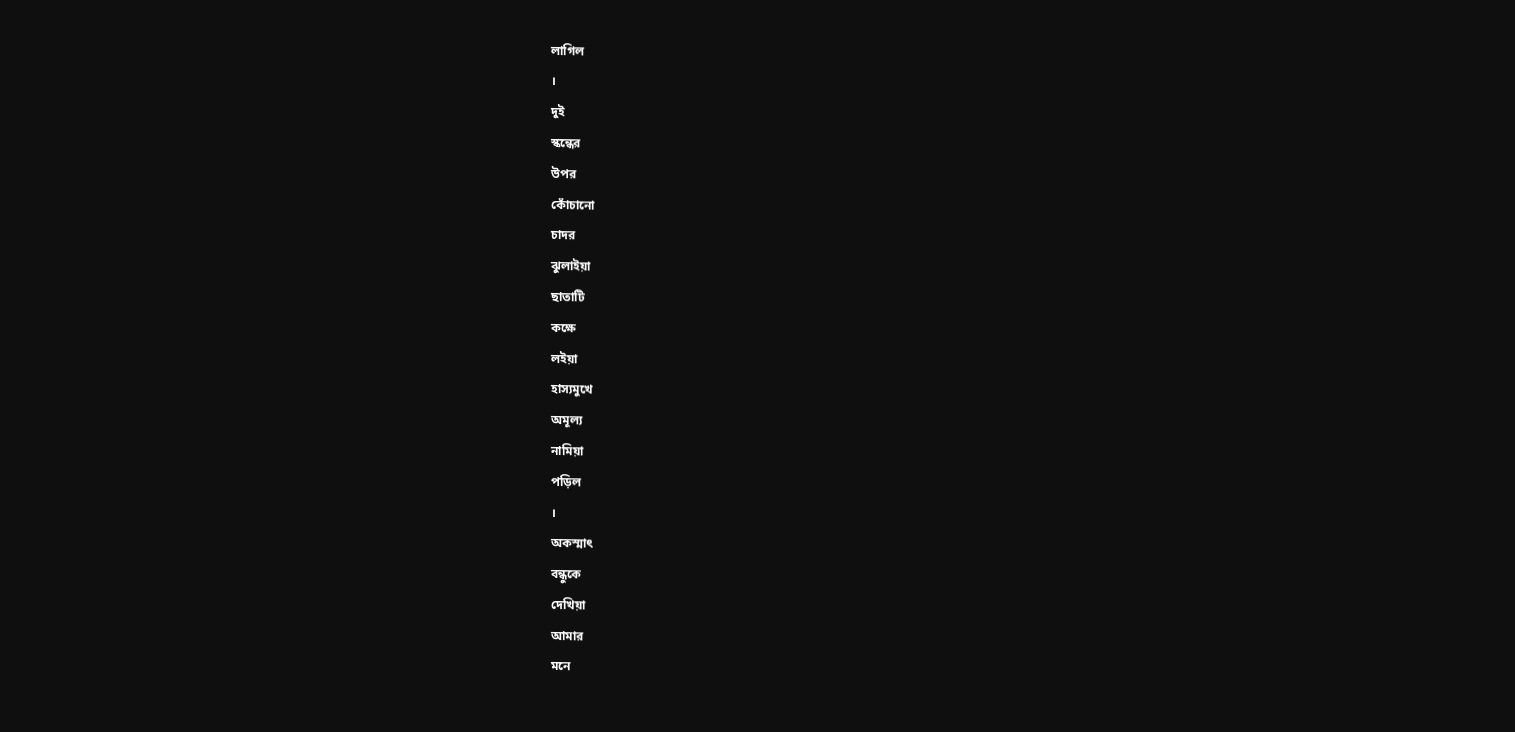লাগিল
।
দুই
স্কন্ধের
উপর
কোঁচানো
চাদর
ঝুলাইয়া
ছাতাটি
কক্ষে
লইয়া
হাস্যমুখে
অমূল্য
নামিয়া
পড়িল
।
অকস্মাৎ
বন্ধুকে
দেখিয়া
আমার
মনে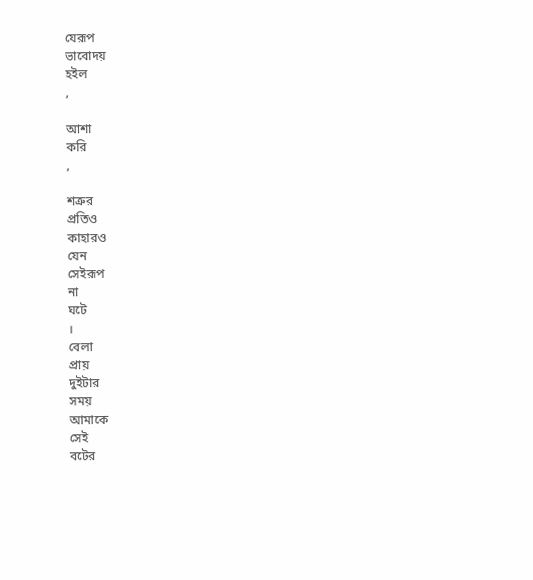যেরূপ
ভাবোদয়
হইল
,

আশা
করি
,

শত্রুর
প্রতিও
কাহারও
যেন
সেইরূপ
না
ঘটে
।
বেলা
প্রায়
দুইটার
সময়
আমাকে
সেই
বটের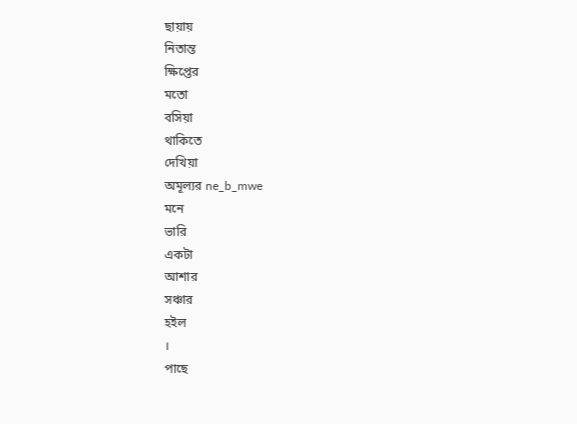ছায়ায়
নিতান্ত
ক্ষিপ্তের
মতো
বসিয়া
থাকিতে
দেখিয়া
অমূল্যর ne_b_mwe
মনে
ভারি
একটা
আশার
সঞ্চার
হইল
।
পাছে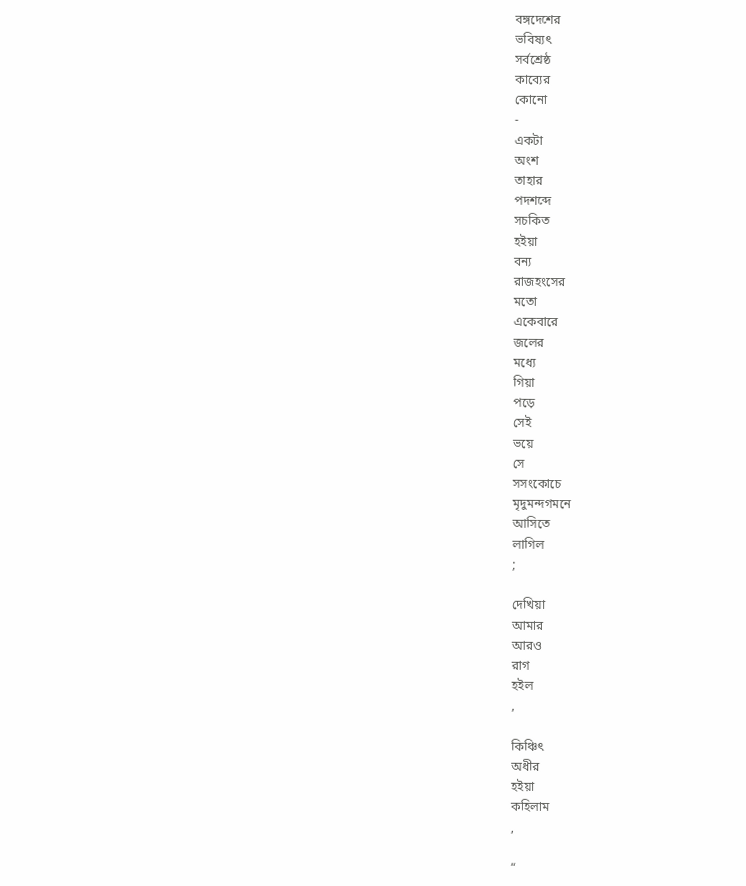বঙ্গদেশের
ভবিষ্যৎ
সর্বশ্রেষ্ঠ
কাব্যের
কোনো
-
একটা
অংশ
তাহার
পদশব্দে
সচকিত
হইয়া
বন্য
রাজহংসের
মতো
একেবারে
জলের
মধ্যে
গিয়া
পড়ে
সেই
ভয়ে
সে
সসংকোচে
মৃদুমন্দগমনে
আসিতে
লাগিল
;

দেখিয়া
আমার
আরও
রাগ
হইল
,

কিঞ্চিৎ
অধীর
হইয়া
কহিলাম
,

“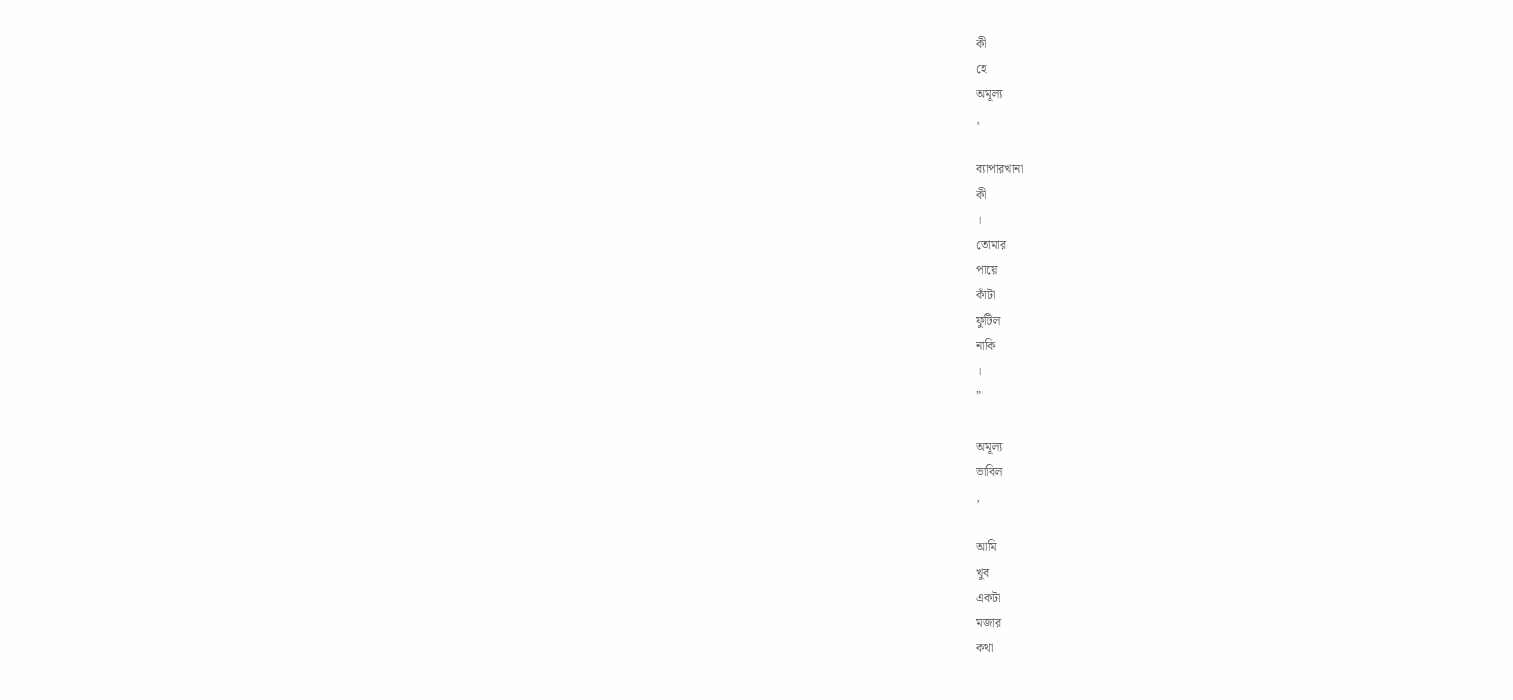কী
হে
অমূল্য
,

ব্যাপারখানা
কী
।
তোমার
পায়ে
কাঁটা
ফুটিল
নাকি
।
”

অমূল্য
ভাবিল
,

আমি
খুব
একটা
মজার
কথা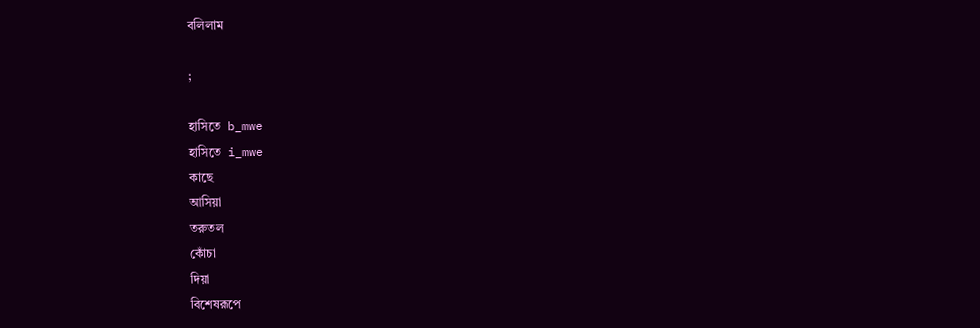বলিলাম

;

হাসিতে  b_mwe
হাসিতে  i_mwe
কাছে
আসিয়া
তরুতল
কোঁচা
দিয়া
বিশেষরূপে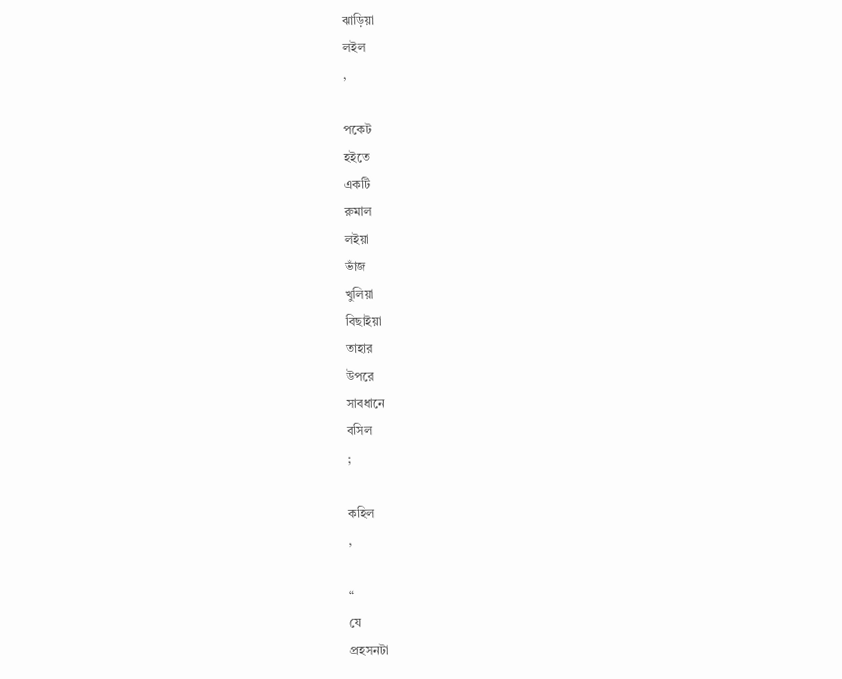ঝাড়িয়া
লইল
,

পকেট
হইতে
একটি
রুমাল
লইয়া
ভাঁজ
খুলিয়া
বিছাইয়া
তাহার
উপরে
সাবধানে
বসিল
;

কহিল
,

“
যে
প্রহসনটা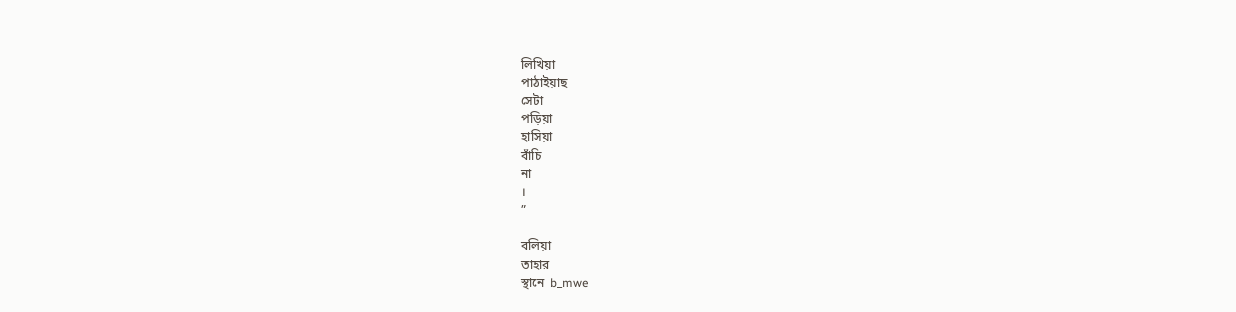লিখিয়া
পাঠাইয়াছ
সেটা
পড়িয়া
হাসিয়া
বাঁচি
না
।
”

বলিয়া
তাহার
স্থানে  b_mwe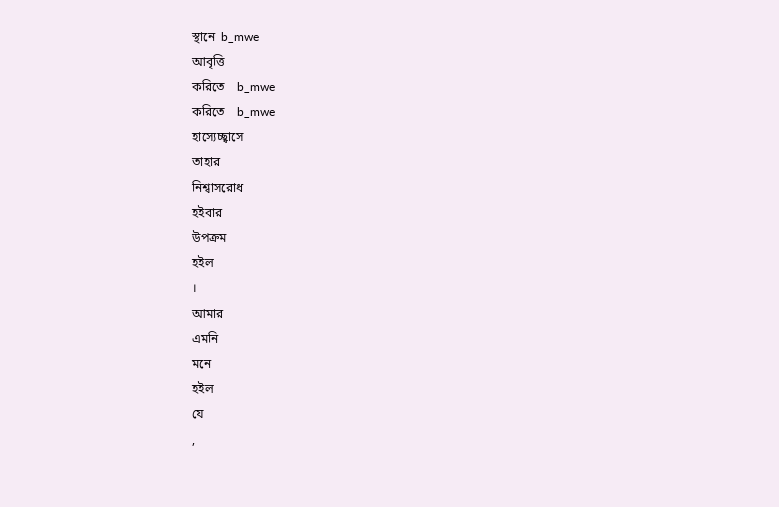স্থানে  b_mwe
আবৃত্তি
করিতে    b_mwe
করিতে    b_mwe
হাস্যেচ্ছ্বাসে
তাহার
নিশ্বাসরোধ
হইবার
উপক্রম
হইল
।
আমার
এমনি
মনে
হইল
যে
,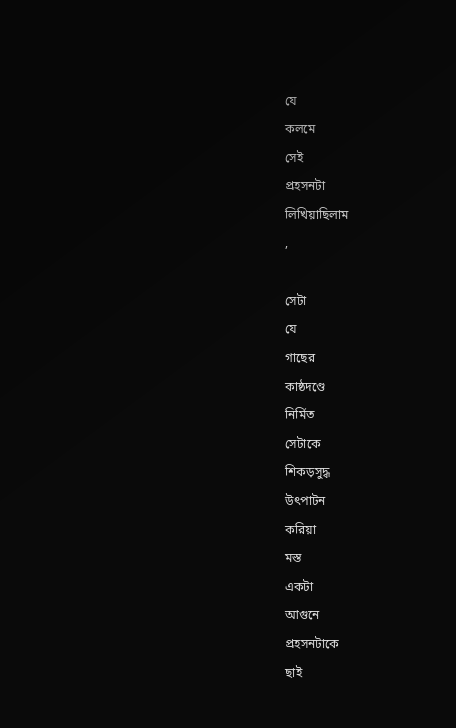যে
কলমে
সেই
প্রহসনটা
লিখিয়াছিলাম
,

সেটা
যে
গাছের
কাষ্ঠদণ্ডে
নির্মিত
সেটাকে
শিকড়সুদ্ধ
উৎপাটন
করিয়া
মস্ত
একটা
আগুনে
প্রহসনটাকে
ছাই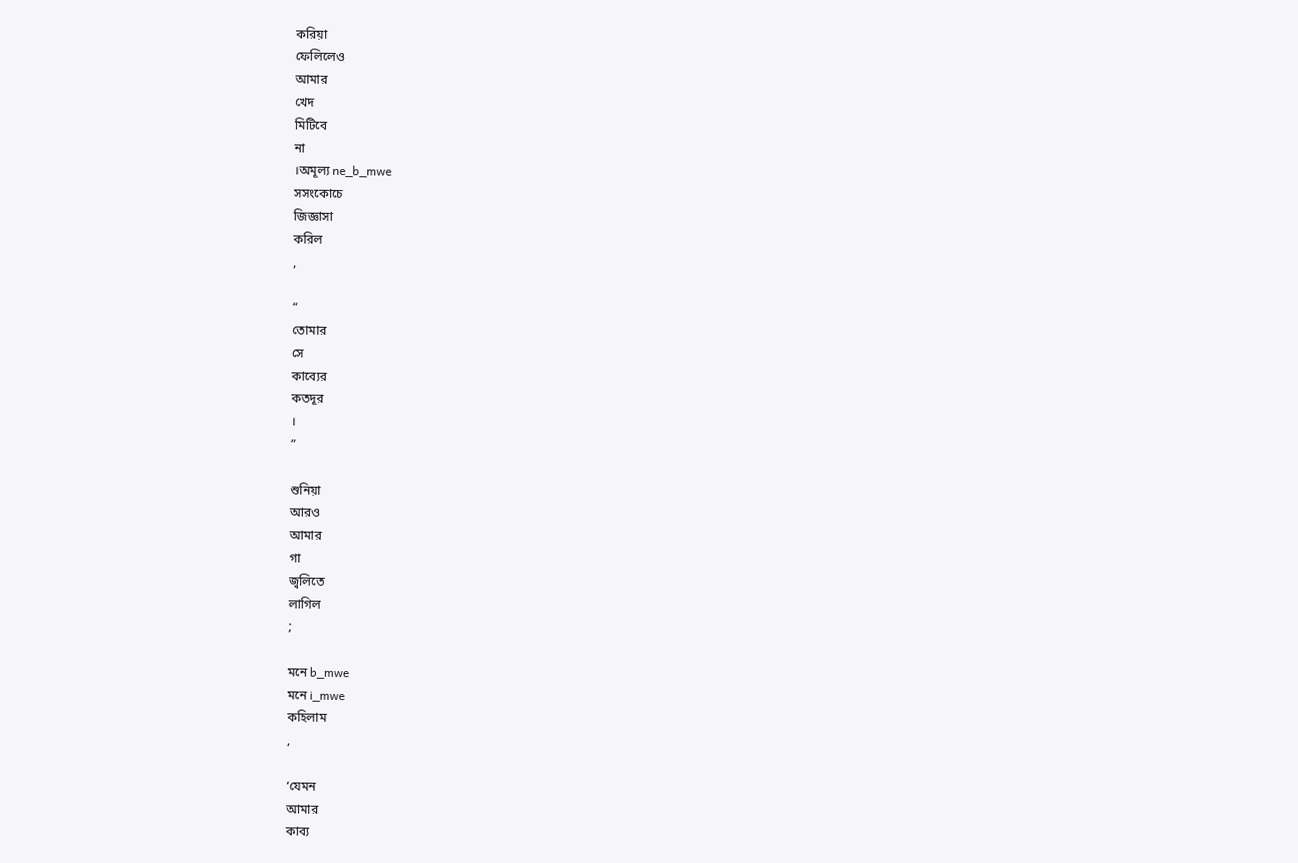করিয়া
ফেলিলেও
আমার
খেদ
মিটিবে
না
।অমূল্য ne_b_mwe
সসংকোচে
জিজ্ঞাসা
করিল
,

“
তোমার
সে
কাব্যের
কতদূর
।
”

শুনিয়া
আরও
আমার
গা
জ্বলিতে
লাগিল
;

মনে b_mwe
মনে i_mwe
কহিলাম
,

‘যেমন
আমার
কাব্য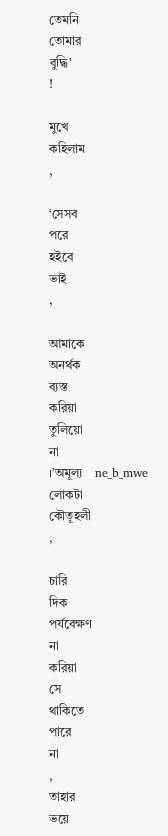তেমনি
তোমার
বুদ্ধি’
!

মুখে
কহিলাম
,

‘সেসব
পরে
হইবে
ভাই
,

আমাকে
অনর্থক
ব্যস্ত
করিয়া
তুলিয়ো
না
।’অমূল্য    ne_b_mwe
লোকটা
কৌতূহলী
,

চারি
দিক
পর্যবেক্ষণ
না
করিয়া
সে
থাকিতে
পারে
না
,
তাহার
ভয়ে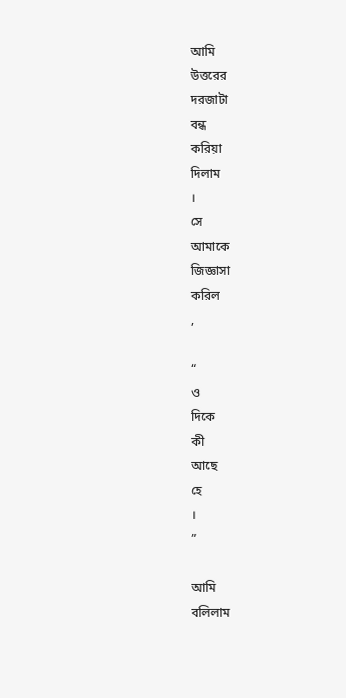আমি
উত্তরের
দরজাটা
বন্ধ
করিয়া
দিলাম
।
সে
আমাকে
জিজ্ঞাসা
করিল
,

“
ও
দিকে
কী
আছে
হে
।
”

আমি
বলিলাম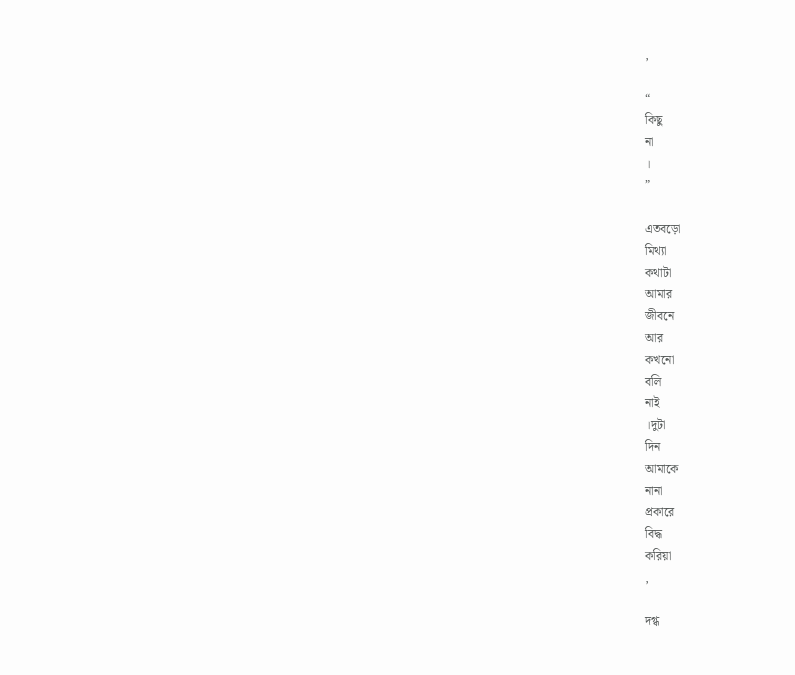,

“
কিছু
না
।
”

এতবড়ো
মিথ্যা
কথাটা
আমার
জীবনে
আর
কখনো
বলি
নাই
।দুটা
দিন
আমাকে
নানা
প্রকারে
বিদ্ধ
করিয়া
,

দগ্ধ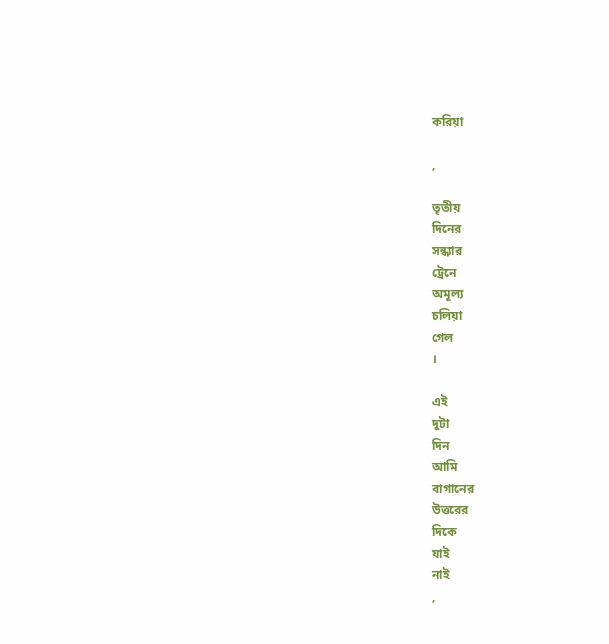করিয়া

,

তৃতীয়
দিনের
সন্ধ্যার
ট্রেনে
অমূল্য
চলিয়া
গেল
।

এই
দুটা
দিন
আমি
বাগানের
উত্তরের
দিকে
যাই
নাই
,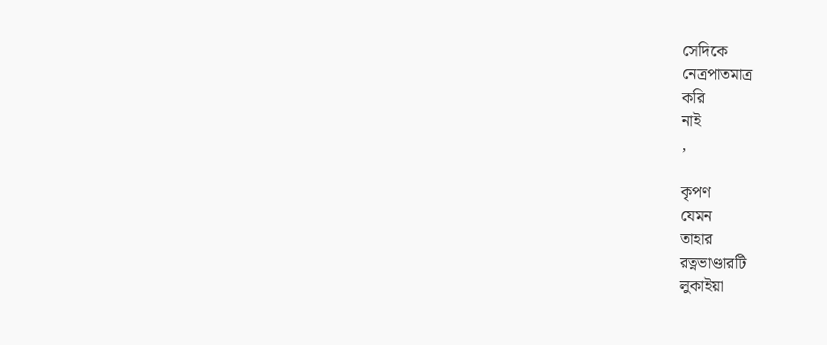সেদিকে
নেত্রপাতমাত্র
করি
নাই
,

কৃপণ
যেমন
তাহার
রত্নভাণ্ডারটি
লুকাইয়া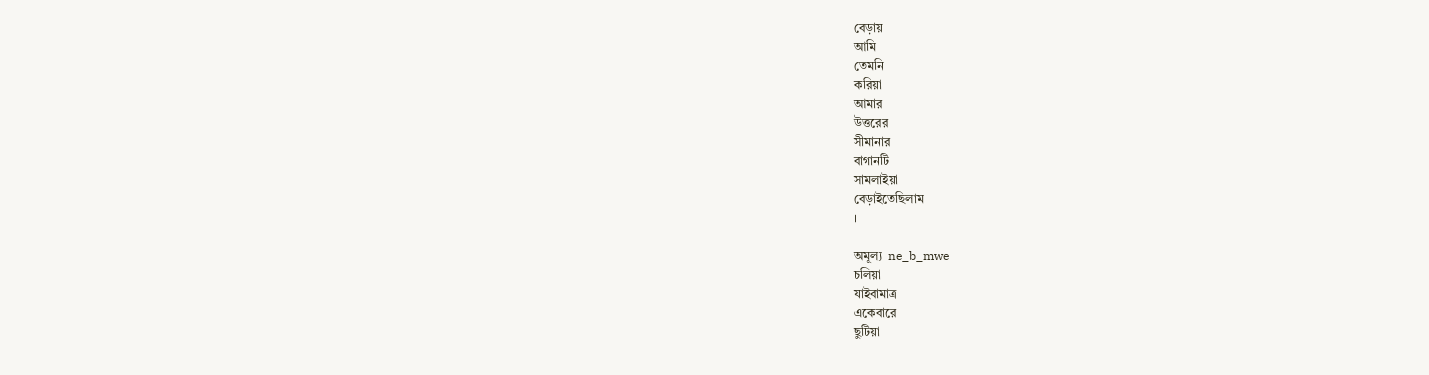বেড়ায়
আমি
তেমনি
করিয়া
আমার
উত্তরের
সীমানার
বাগানটি
সামলাইয়া
বেড়াইতেছিলাম
।

অমূল্য  ne_b_mwe
চলিয়া
যাইবামাত্র
একেবারে
ছুটিয়া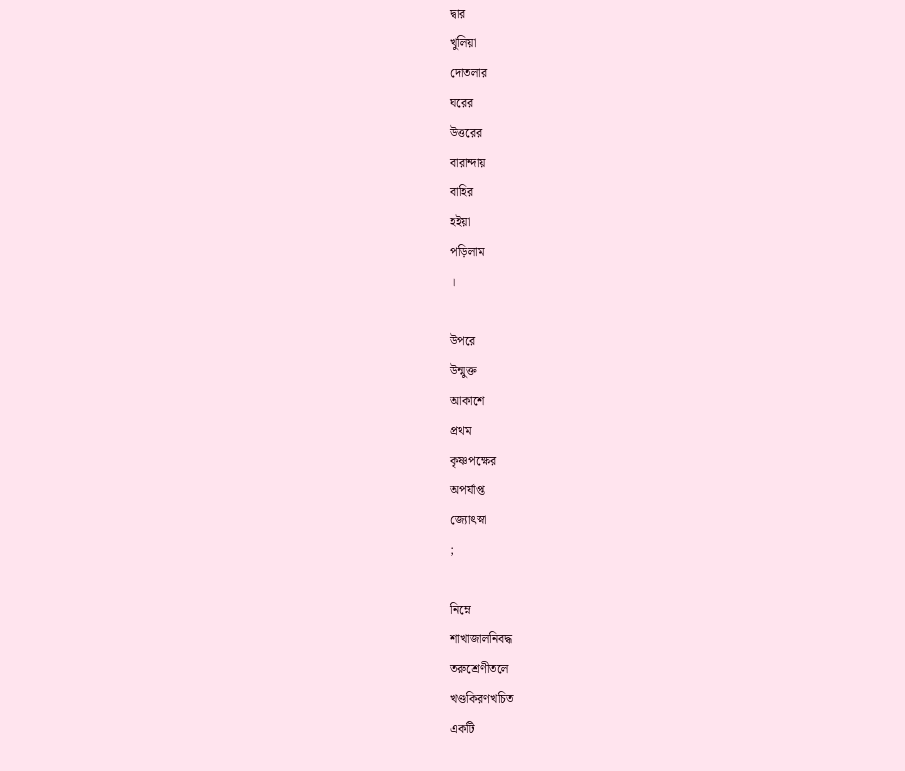দ্বার
খুলিয়া
দোতলার
ঘরের
উত্তরের
বারান্দায়
বাহির
হইয়া
পড়িলাম
।

উপরে
উন্মুক্ত
আকাশে
প্রথম
কৃষ্ণপক্ষের
অপর্যাপ্ত
জ্যোৎস্না
;

নিম্নে
শাখাজালনিবদ্ধ
তরুশ্রেণীতলে
খণ্ডকিরণখচিত
একটি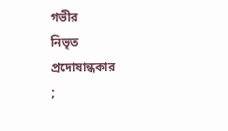গভীর
নিভৃত
প্রদোষান্ধকার
;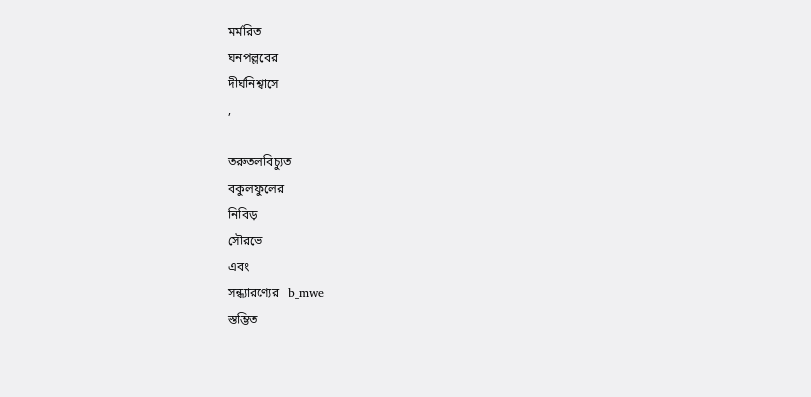মর্মরিত
ঘনপল্লবের
দীর্ঘনিশ্বাসে
,

তরুতলবিচ্যুত
বকুলফুলের
নিবিড়
সৌরভে
এবং
সন্ধ্যারণ্যের   b_mwe
স্তম্ভিত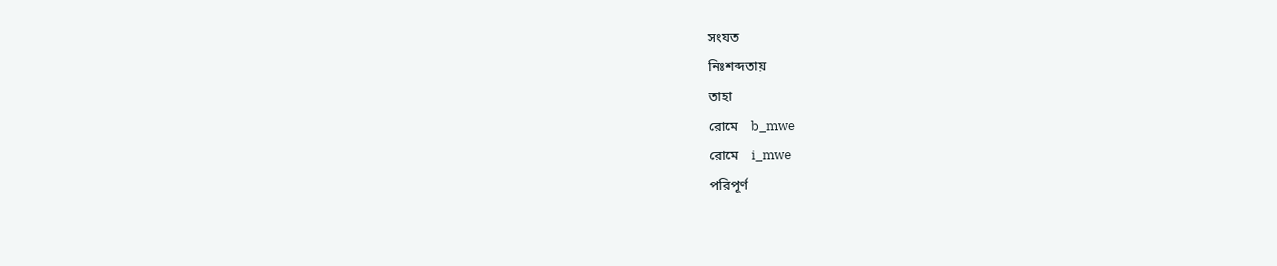সংযত
নিঃশব্দতায়
তাহা
রোমে    b_mwe
রোমে    i_mwe
পরিপূর্ণ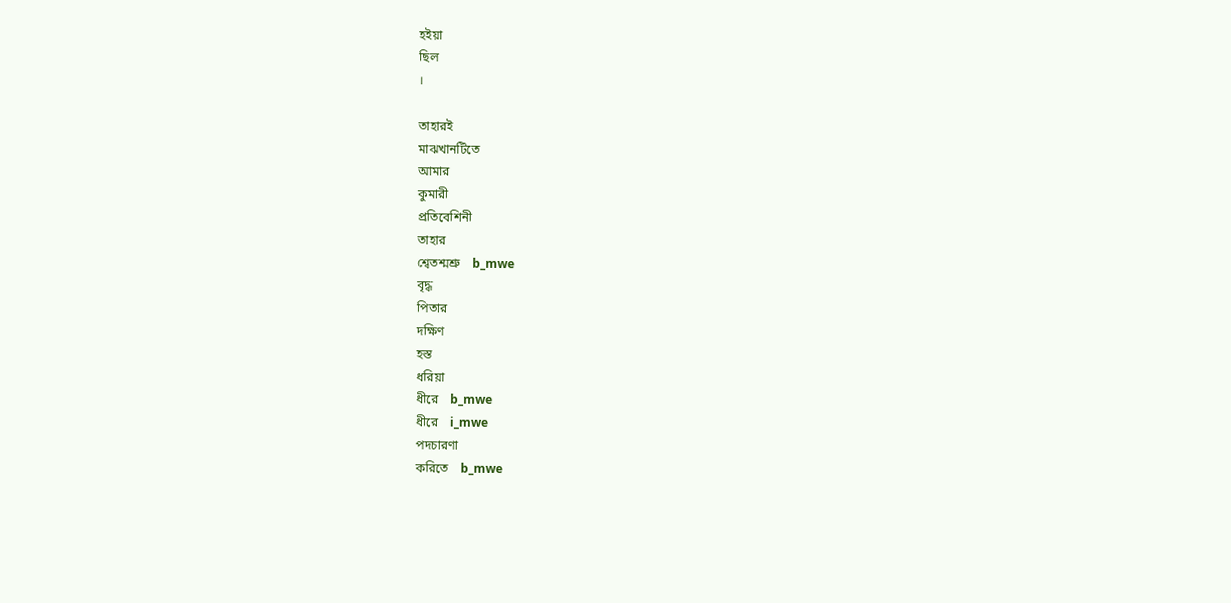হইয়া
ছিল
।

তাহারই
মাঝখানটিতে
আমার
কুমারী
প্রতিবেশিনী
তাহার
শ্বেতশ্মশ্রু    b_mwe
বৃদ্ধ
পিতার
দক্ষিণ
হস্ত
ধরিয়া
ধীরে    b_mwe
ধীরে    i_mwe
পদচারণা
করিতে    b_mwe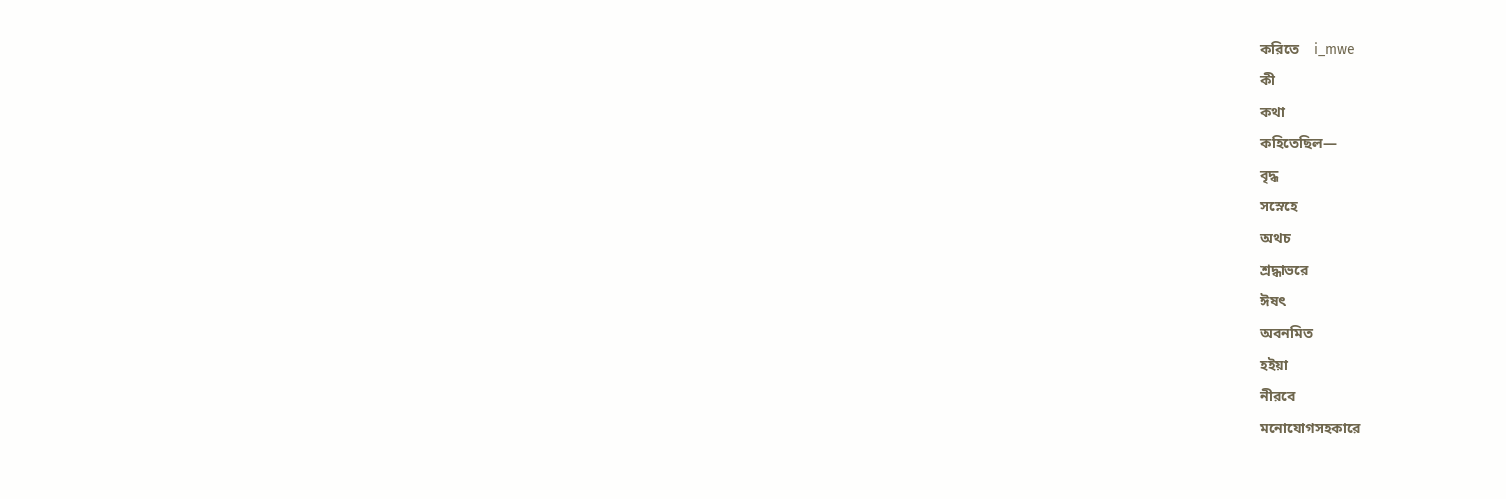করিতে    i_mwe
কী
কথা
কহিতেছিল—
বৃদ্ধ
সস্নেহে
অথচ
শ্রদ্ধাভরে
ঈষৎ
অবনমিত
হইয়া
নীরবে
মনোযোগসহকারে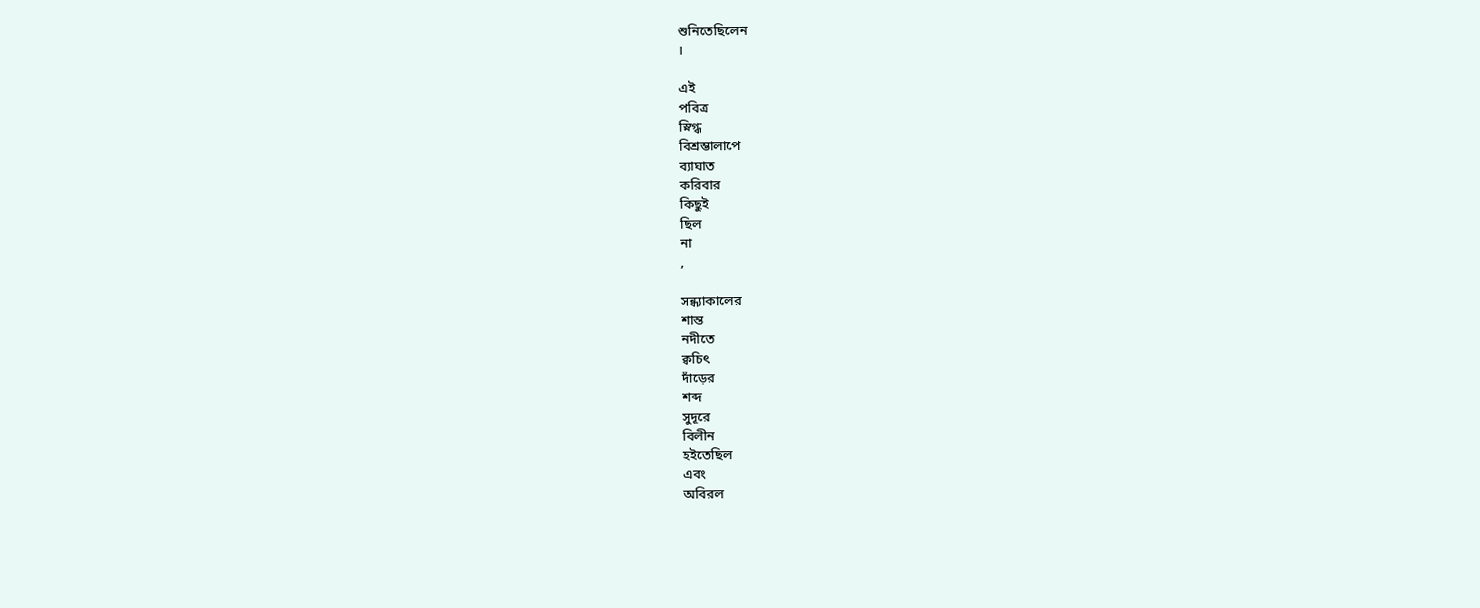শুনিতেছিলেন
।

এই
পবিত্র
স্নিগ্ধ
বিশ্রম্ভালাপে
ব্যাঘাত
করিবার
কিছুই
ছিল
না
,

সন্ধ্যাকালের
শান্ত
নদীতে
ক্বচিৎ
দাঁড়ের
শব্দ
সুদূরে
বিলীন
হইতেছিল
এবং
অবিরল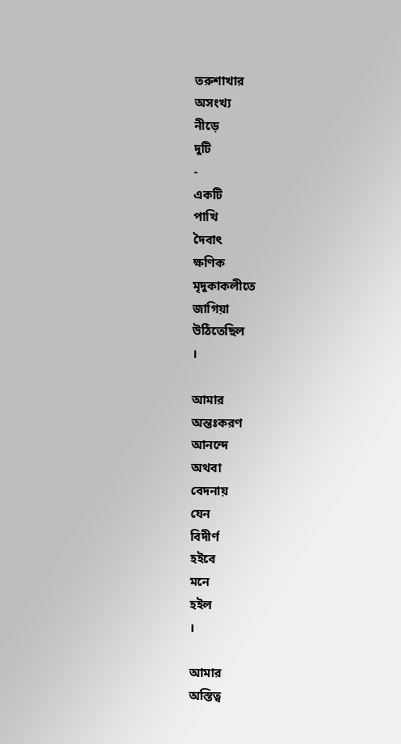তরুশাখার
অসংখ্য
নীড়ে
দুটি
-
একটি
পাখি
দৈবাৎ
ক্ষণিক
মৃদুকাকলীতে
জাগিয়া
উঠিতেছিল
।

আমার
অন্তঃকরণ
আনন্দে
অথবা
বেদনায়
যেন
বিদীর্ণ
হইবে
মনে
হইল
।

আমার
অস্তিত্ব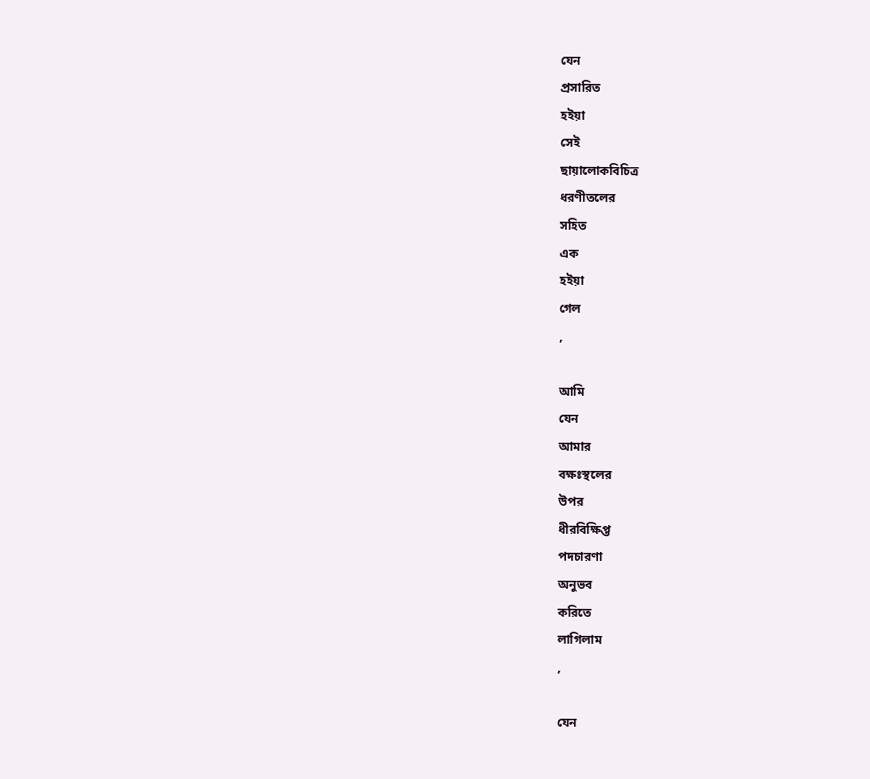যেন
প্রসারিত
হইয়া
সেই
ছায়ালোকবিচিত্র
ধরণীতলের
সহিত
এক
হইয়া
গেল
,

আমি
যেন
আমার
বক্ষঃস্থলের
উপর
ধীরবিক্ষিপ্ত
পদচারণা
অনুভব
করিতে
লাগিলাম
,

যেন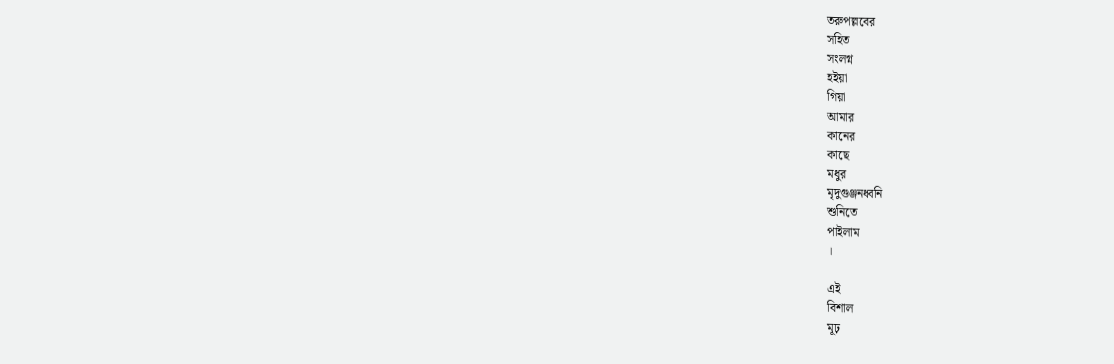তরুপল্লবের
সহিত
সংলগ্ন
হইয়া
গিয়া
আমার
কানের
কাছে
মধুর
মৃদুগুঞ্জনধ্বনি
শুনিতে
পাইলাম
।

এই
বিশাল
মূঢ়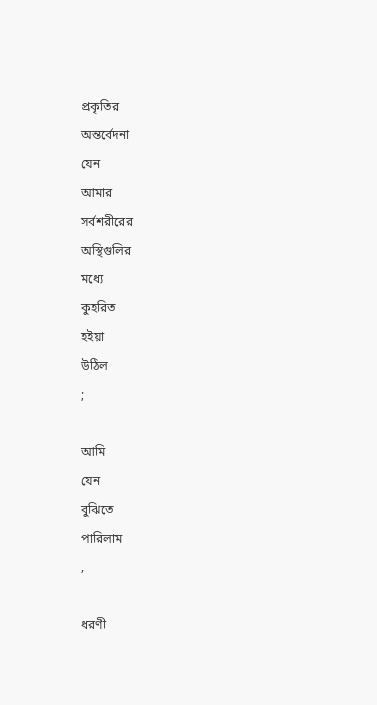প্রকৃতির
অন্তর্বেদনা
যেন
আমার
সর্বশরীরের
অস্থিগুলির
মধ্যে
কুহরিত
হইয়া
উঠিল
;

আমি
যেন
বুঝিতে
পারিলাম
,

ধরণী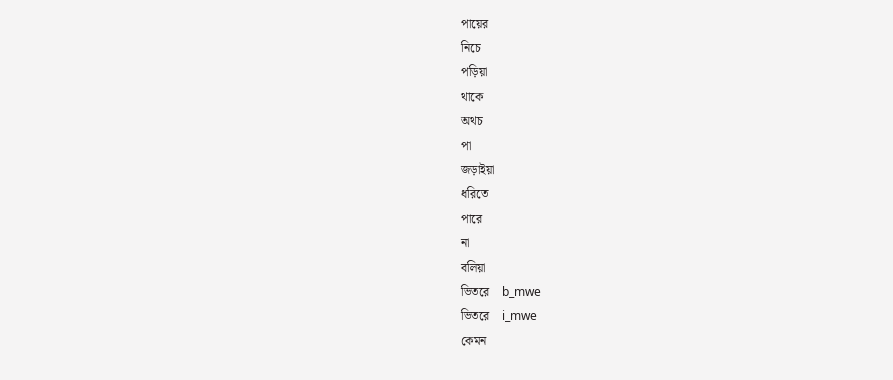পায়ের
নিচে
পড়িয়া
থাকে
অথচ
পা
জড়াইয়া
ধরিতে
পারে
না
বলিয়া
ভিতরে    b_mwe
ভিতরে    i_mwe
কেমন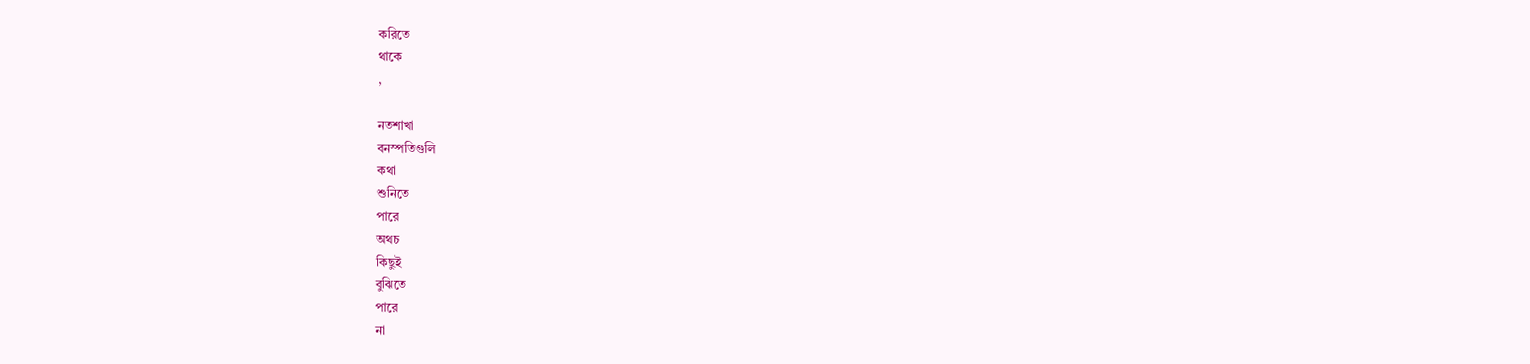করিতে
থাকে
,

নতশাখা
বনস্পতিগুলি
কথা
শুনিতে
পারে
অথচ
কিছুই
বুঝিতে
পারে
না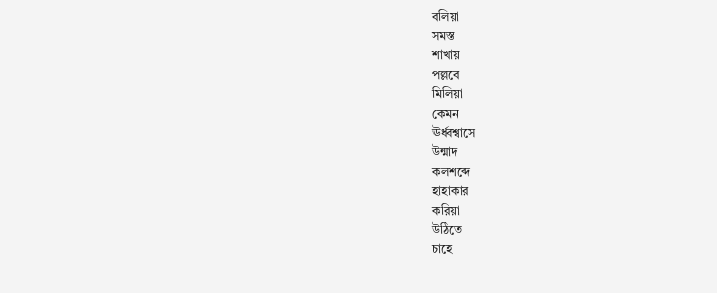বলিয়া
সমস্ত
শাখায়
পল্লবে
মিলিয়া
কেমন
ঊর্ধ্বশ্বাসে
উন্মাদ
কলশব্দে
হাহাকার
করিয়া
উঠিতে
চাহে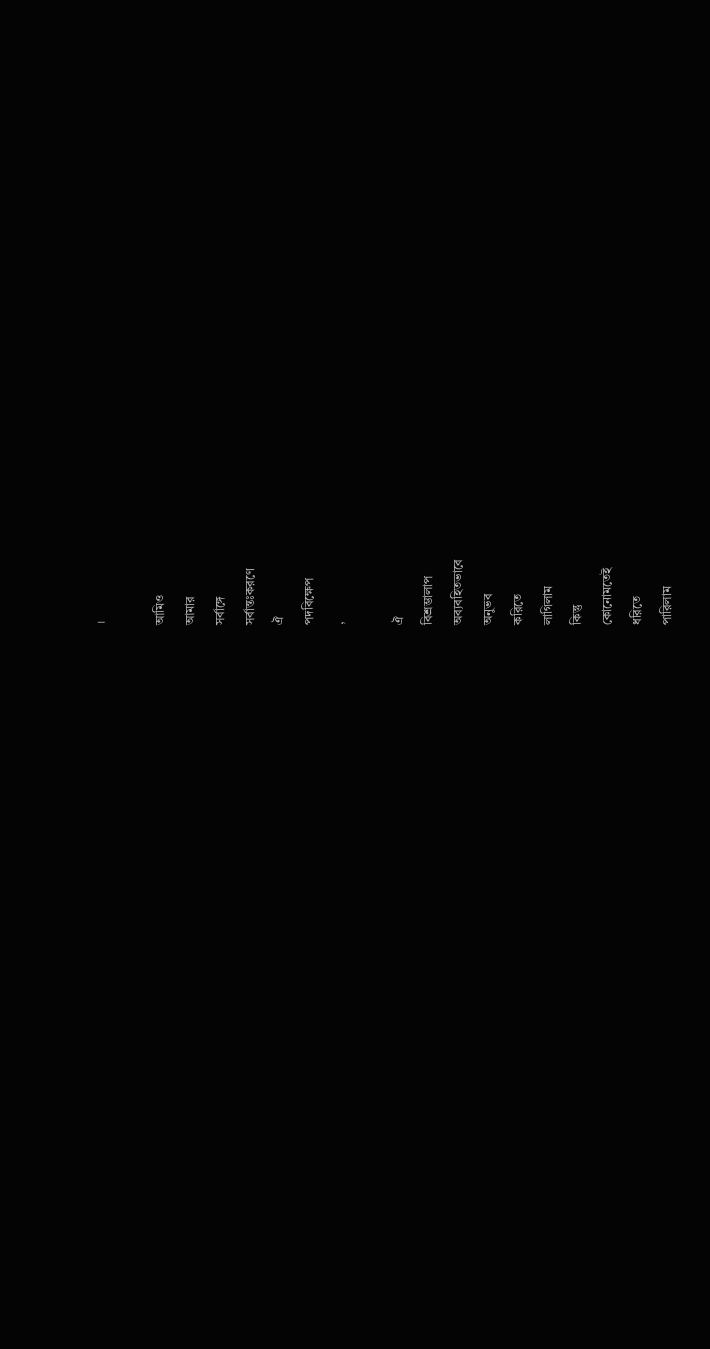।

আমিও
আমার
সর্বাঙ্গে
সর্বান্তঃকরণে
ঐ
পদবিক্ষেপ
,

ঐ
বিশ্রম্ভালাপ
অব্যবহিতভাবে
অনুভব
করিতে
লাগিলাম
কিন্তু
কোনোমতেই
ধরিতে
পারিলাম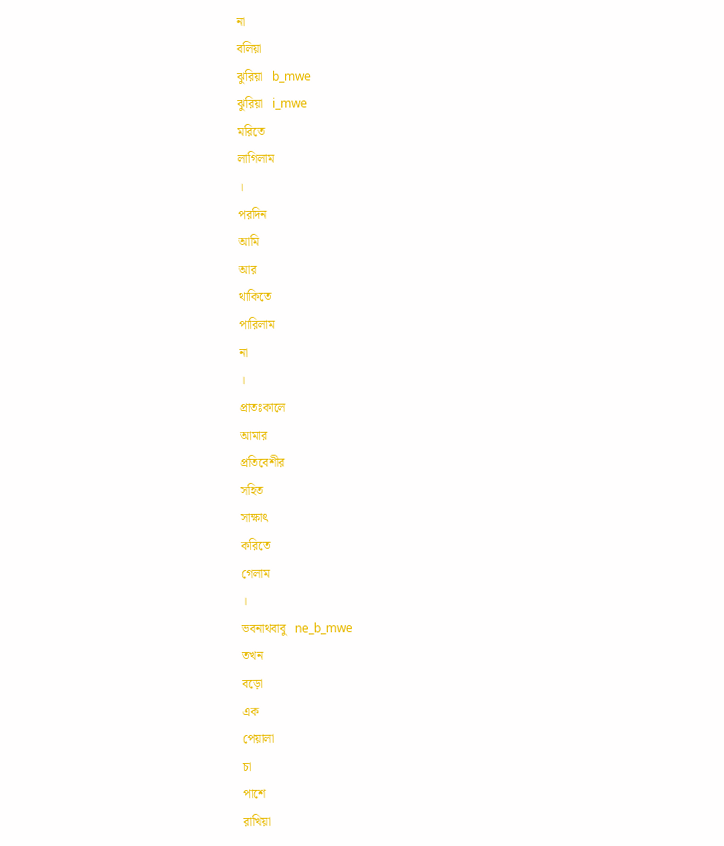না
বলিয়া
ঝুরিয়া   b_mwe
ঝুরিয়া   i_mwe
মরিতে
লাগিলাম
।
পরদিন
আমি
আর
থাকিতে
পারিলাম
না
।
প্রাতঃকালে
আমার
প্রতিবেশীর
সহিত
সাক্ষাৎ
করিতে
গেলাম
।
ভবনাথবাবু   ne_b_mwe
তখন
বড়ো
এক
পেয়ালা
চা
পাশে
রাখিয়া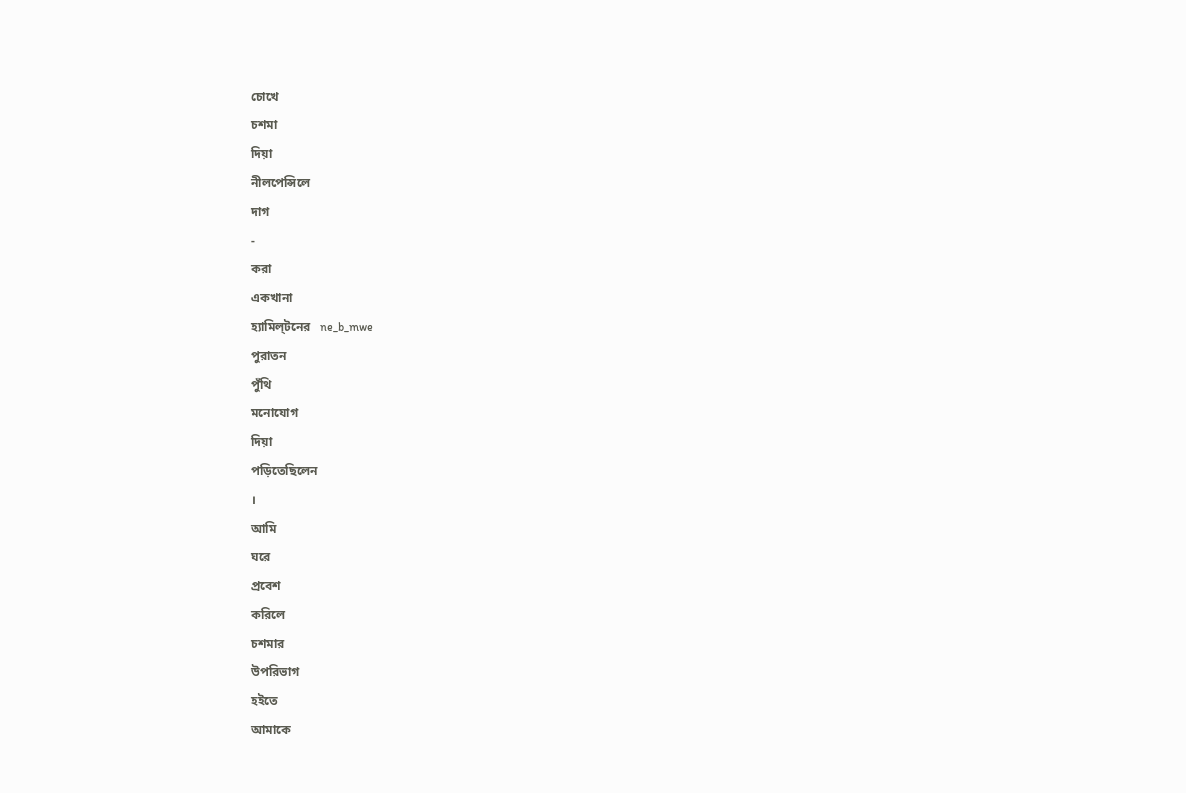চোখে
চশমা
দিয়া
নীলপেন্সিলে
দাগ
-
করা
একখানা
হ্যামিল্‌টনের   ne_b_mwe
পুরাতন
পুঁথি
মনোযোগ
দিয়া
পড়িতেছিলেন
।
আমি
ঘরে
প্রবেশ
করিলে
চশমার
উপরিভাগ
হইতে
আমাকে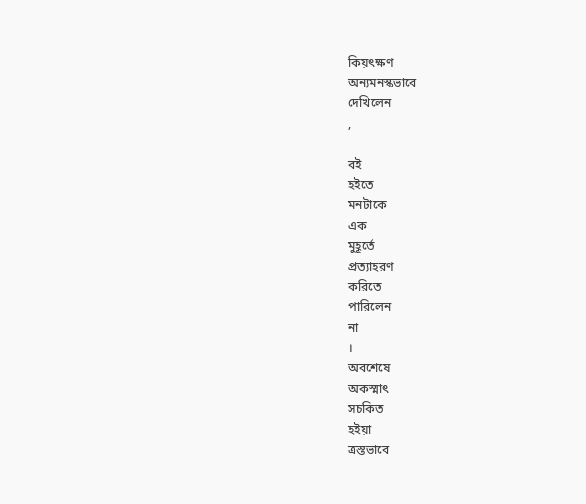কিয়ৎক্ষণ
অন্যমনস্কভাবে
দেখিলেন
,

বই
হইতে
মনটাকে
এক
মুহূর্তে
প্রত্যাহরণ
করিতে
পারিলেন
না
।
অবশেষে
অকস্মাৎ
সচকিত
হইয়া
ত্রস্তভাবে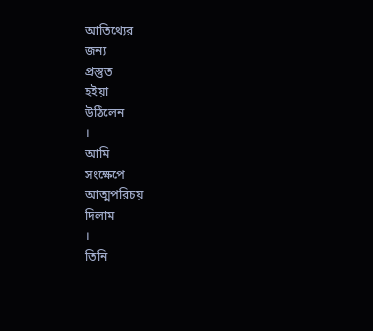আতিথ্যের
জন্য
প্রস্তুত
হইয়া
উঠিলেন
।
আমি
সংক্ষেপে
আত্মপরিচয়
দিলাম
।
তিনি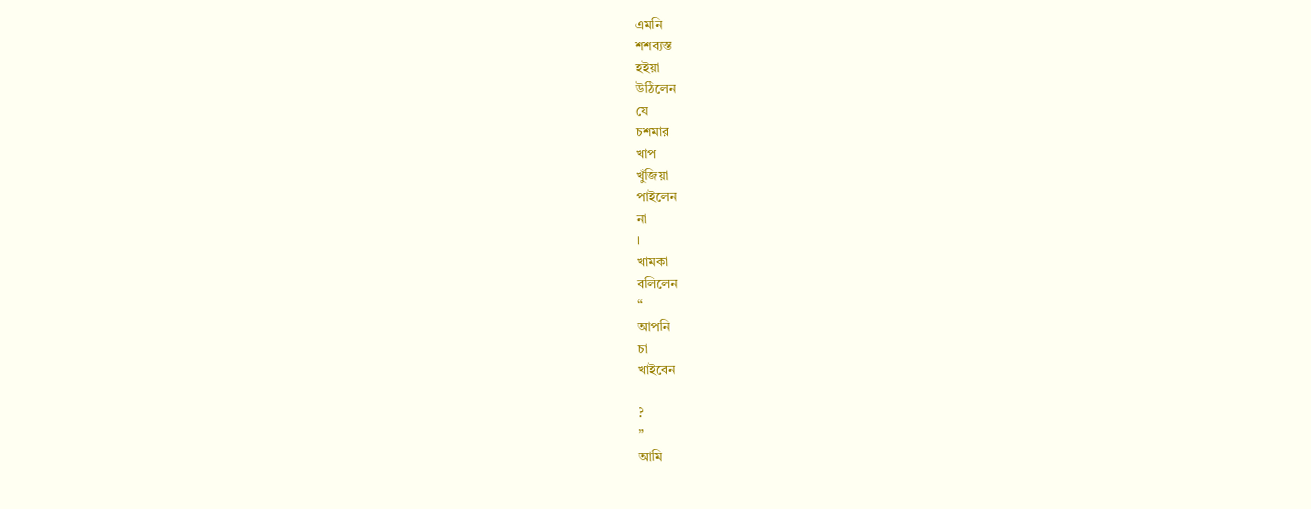এমনি
শশব্যস্ত
হইয়া
উঠিলেন
যে
চশমার
খাপ
খুঁজিয়া
পাইলেন
না
।
খামকা
বলিলেন
“
আপনি
চা
খাইবেন

?
”
আমি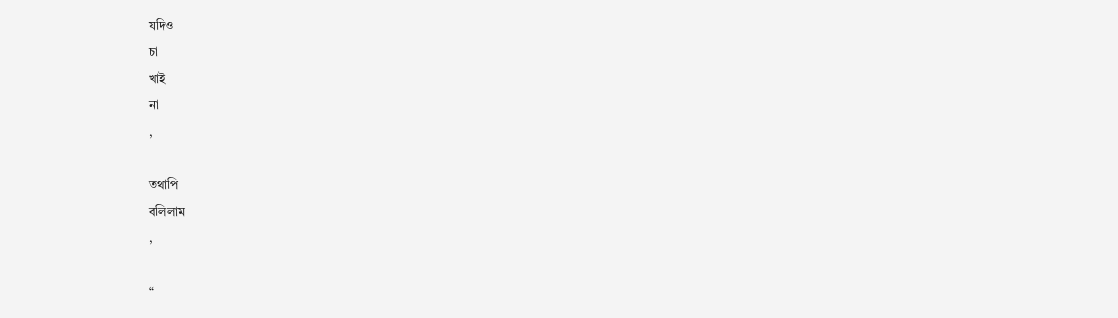যদিও
চা
খাই
না
,

তথাপি
বলিলাম
,

“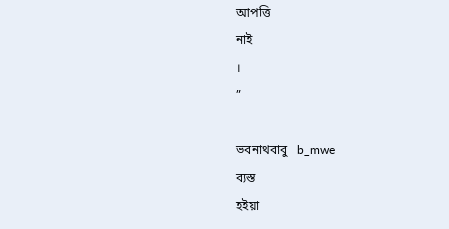আপত্তি
নাই
।
”

ভবনাথবাবু   b_mwe
ব্যস্ত
হইয়া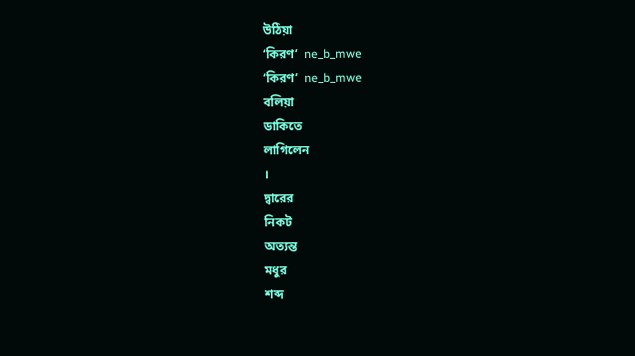উঠিয়া
‘কিরণ’  ne_b_mwe
‘কিরণ’  ne_b_mwe
বলিয়া
ডাকিতে
লাগিলেন
।
দ্বারের
নিকট
অত্যন্ত
মধুর
শব্দ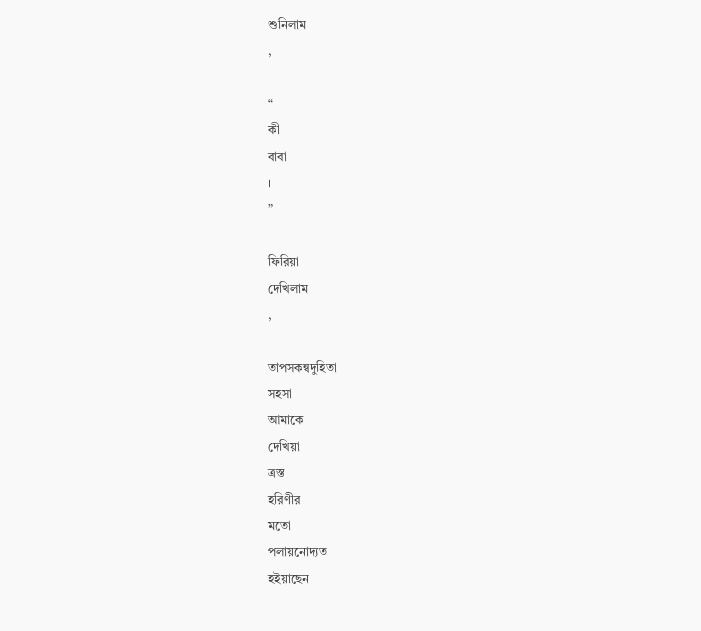শুনিলাম
,

“
কী
বাবা
।
”

ফিরিয়া
দেখিলাম
,

তাপসকন্বদুহিতা
সহসা
আমাকে
দেখিয়া
ত্রস্ত
হরিণীর
মতো
পলায়নোদ্যত
হইয়াছেন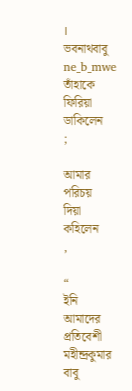।
ভবনাথবাবু   ne_b_mwe
তাঁহাকে
ফিরিয়া
ডাকিলেন
;

আমার
পরিচয়
দিয়া
কহিলেন
,

“
ইনি
আমাদের
প্রতিবেশী
মহীন্দ্রকুমার
বাবু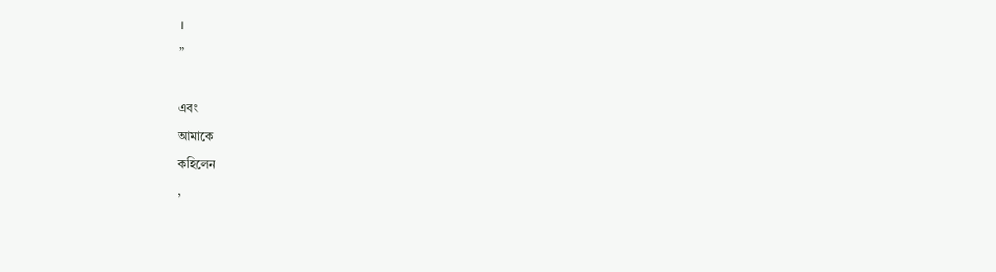।
”

এবং
আমাকে
কহিলেন
,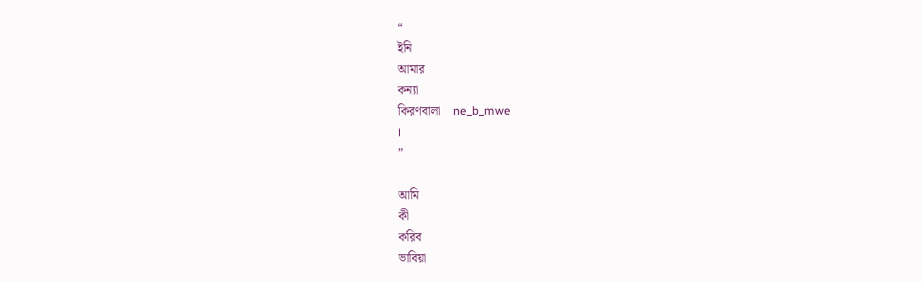“
ইনি
আমার
কন্যা
কিরণবালা    ne_b_mwe
।
”

আমি
কী
করিব
ভাবিয়া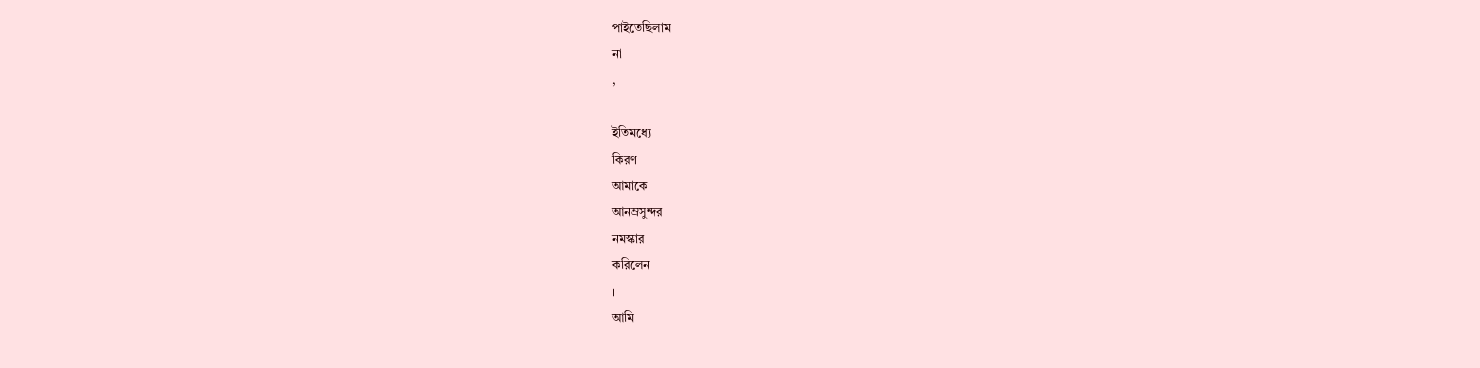পাইতেছিলাম
না
,

ইতিমধ্যে
কিরণ
আমাকে
আনম্রসুন্দর
নমস্কার
করিলেন
।
আমি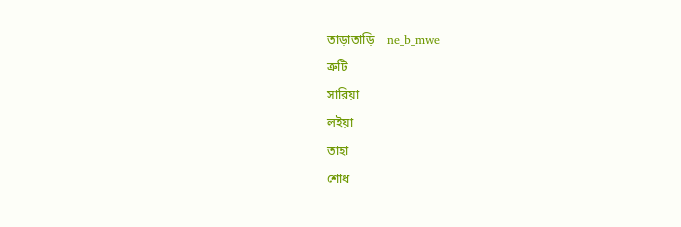তাড়াতাড়ি    ne_b_mwe
ত্রুটি
সারিয়া
লইয়া
তাহা
শোধ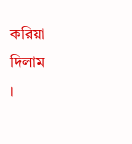করিয়া
দিলাম
।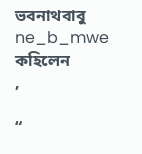ভবনাথবাবু   ne_b_mwe
কহিলেন
,

“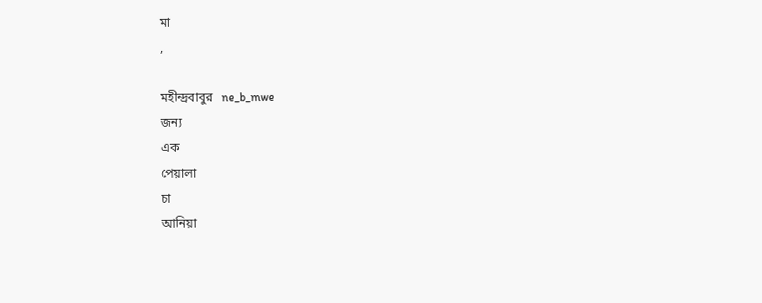মা
,

মহীন্দ্রবাবুর   ne_b_mwe
জন্য
এক
পেয়ালা
চা
আনিয়া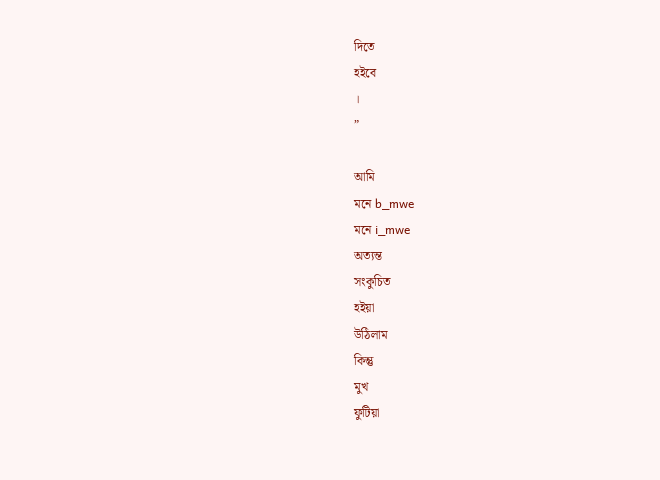দিতে
হইবে
।
”

আমি
মনে b_mwe
মনে i_mwe
অত্যন্ত
সংকুচিত
হইয়া
উঠিলাম
কিন্তু
মুখ
ফুটিয়া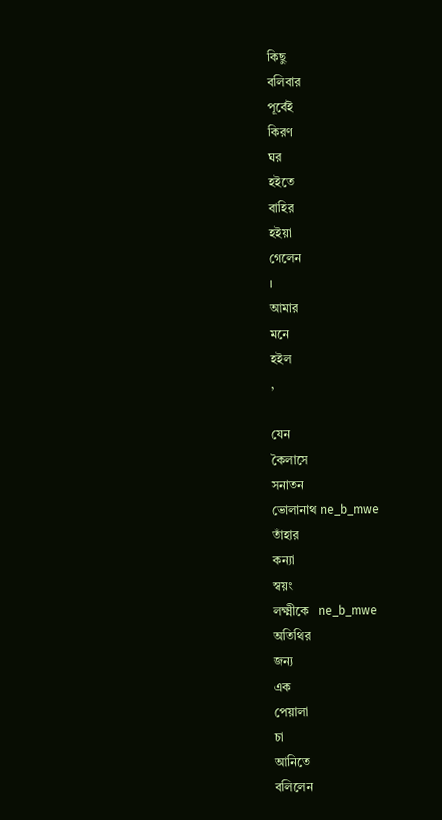কিছু
বলিবার
পূর্বেই
কিরণ
ঘর
হইতে
বাহির
হইয়া
গেলেন
।
আমার
মনে
হইল
,

যেন
কৈলাসে
সনাতন
ভোলানাথ ne_b_mwe
তাঁহার
কন্যা
স্বয়ং
লক্ষ্মীকে   ne_b_mwe
অতিথির
জন্য
এক
পেয়ালা
চা
আনিতে
বলিলেন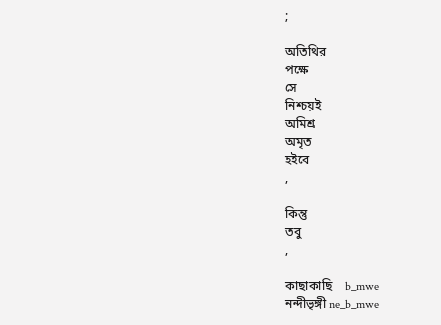;

অতিথির
পক্ষে
সে
নিশ্চয়ই
অমিশ্র
অমৃত
হইবে
,

কিন্তু
তবু
,

কাছাকাছি    b_mwe
নন্দীভৃঙ্গী ne_b_mwe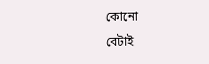কোনো
বেটাই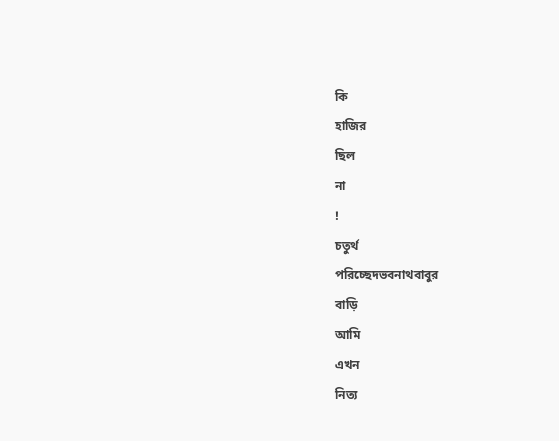কি
হাজির
ছিল
না
!
চতুর্থ
পরিচ্ছেদভবনাথবাবুর
বাড়ি
আমি
এখন
নিত্য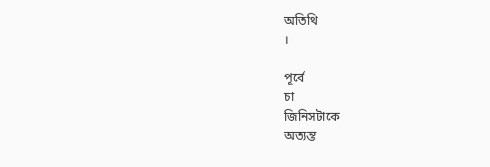অতিথি
।

পূর্বে
চা
জিনিসটাকে
অত্যন্ত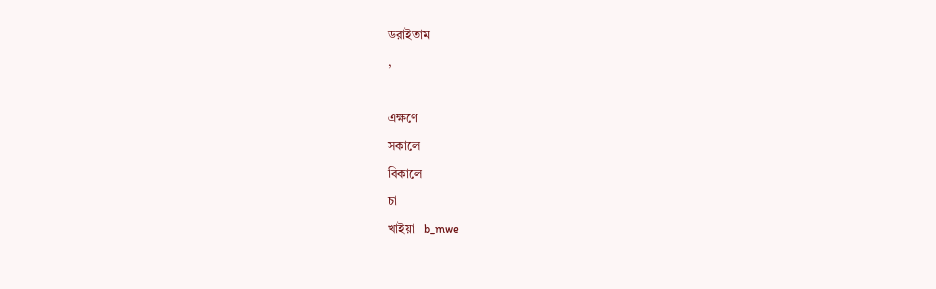ডরাইতাম
,

এক্ষণে
সকালে
বিকালে
চা
খাইয়া   b_mwe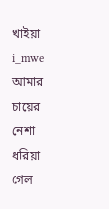খাইয়া   i_mwe
আমার
চায়ের
নেশা
ধরিয়া
গেল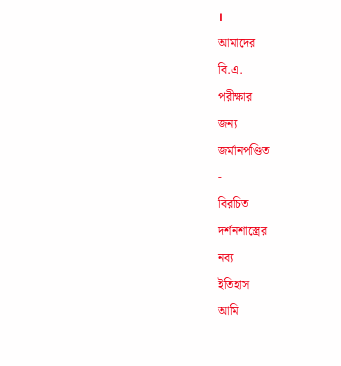।
আমাদের
বি.এ.
পরীক্ষার
জন্য
জর্মানপণ্ডিত
-
বিরচিত
দর্শনশাস্ত্রের
নব্য
ইতিহাস
আমি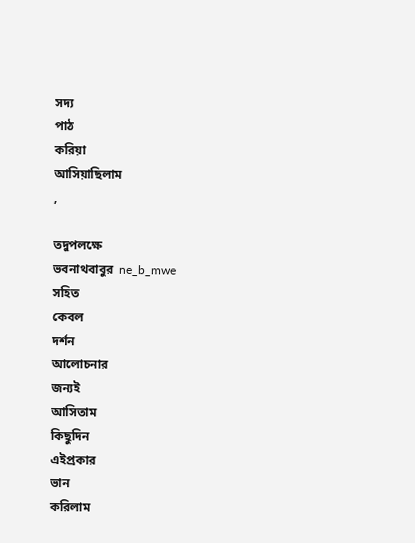সদ্য
পাঠ
করিয়া
আসিয়াছিলাম
,

তদুপলক্ষে
ভবনাথবাবুর  ne_b_mwe
সহিত
কেবল
দর্শন
আলোচনার
জন্যই
আসিতাম
কিছুদিন
এইপ্রকার
ভান
করিলাম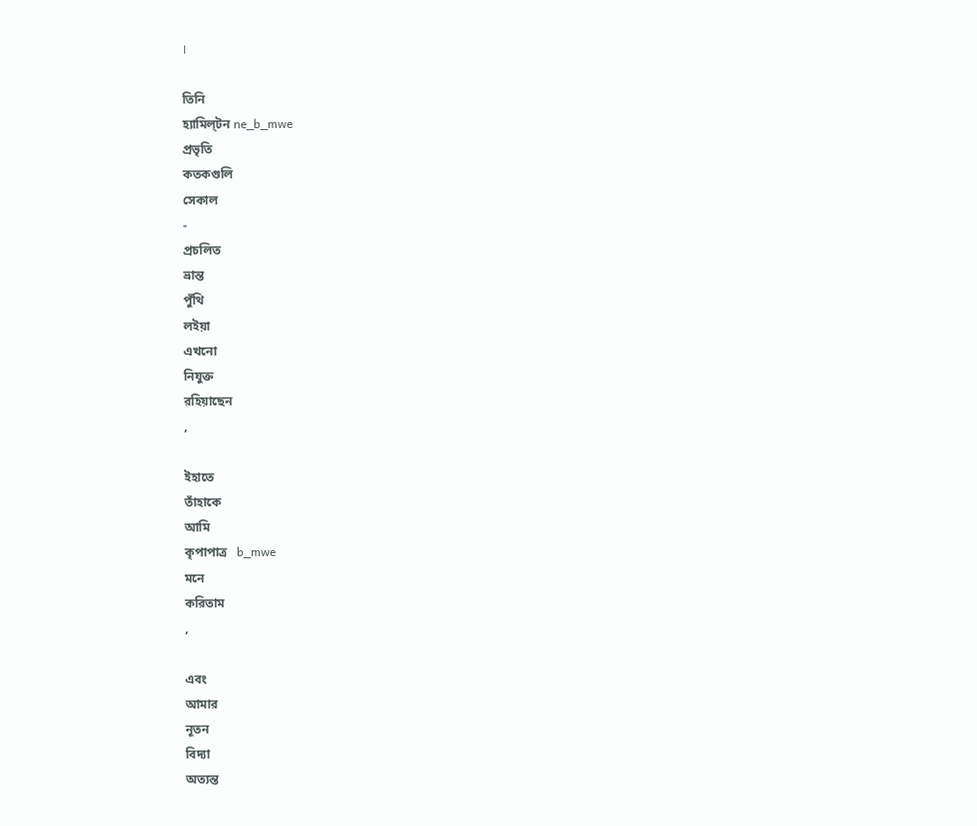।

তিনি
হ্যামিল্‌টন ne_b_mwe
প্রভৃতি
কতকগুলি
সেকাল
-
প্রচলিত
ভ্রান্ত
পুঁথি
লইয়া
এখনো
নিযুক্ত
রহিয়াছেন
,

ইহাতে
তাঁহাকে
আমি
কৃপাপাত্র   b_mwe
মনে
করিতাম
,

এবং
আমার
নূতন
বিদ্যা
অত্যন্ত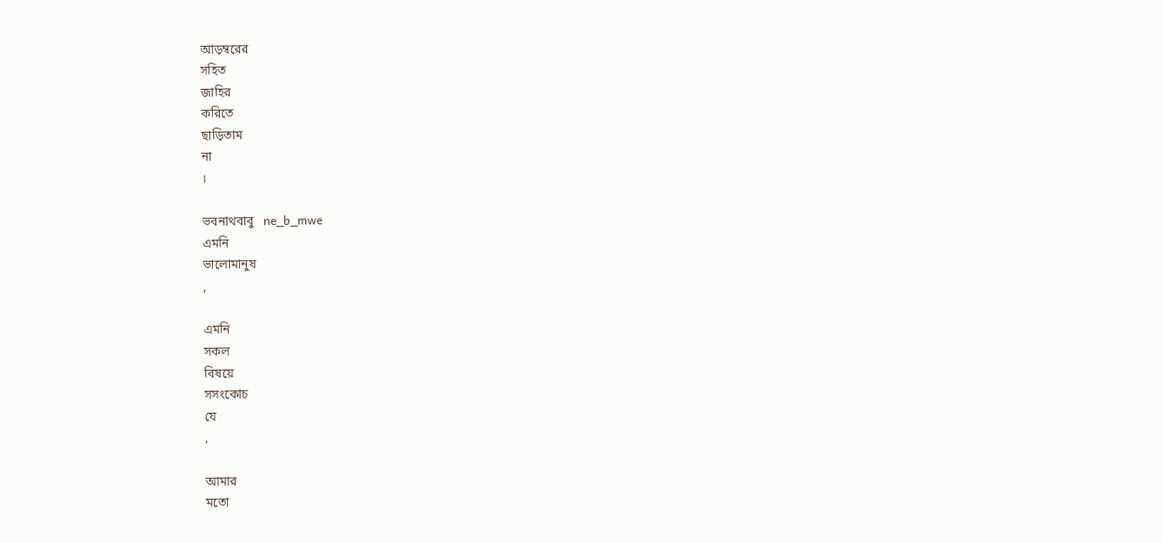আড়ম্বরের
সহিত
জাহির
করিতে
ছাড়িতাম
না
।

ভবনাথবাবু   ne_b_mwe
এমনি
ভালোমানুষ
,

এমনি
সকল
বিষয়ে
সসংকোচ
যে
,

আমার
মতো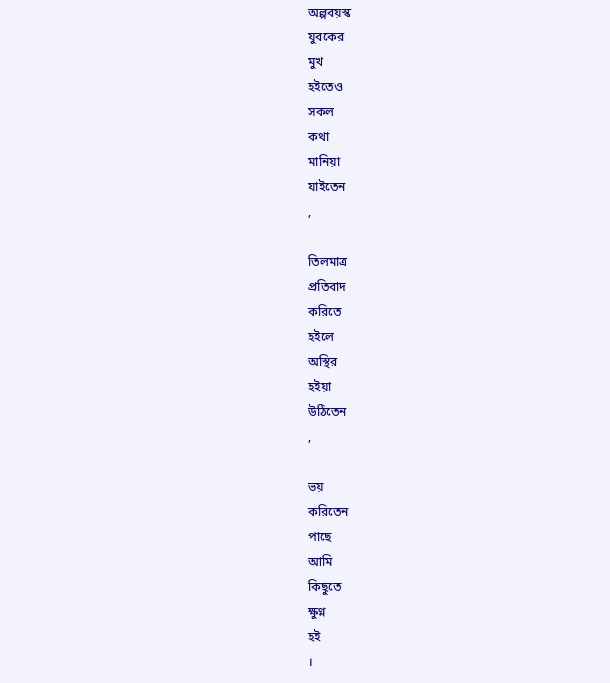অল্পবয়স্ক
যুবকের
মুখ
হইতেও
সকল
কথা
মানিয়া
যাইতেন
,

তিলমাত্র
প্রতিবাদ
করিতে
হইলে
অস্থির
হইয়া
উঠিতেন
,

ভয়
করিতেন
পাছে
আমি
কিছুতে
ক্ষুণ্ন
হই
।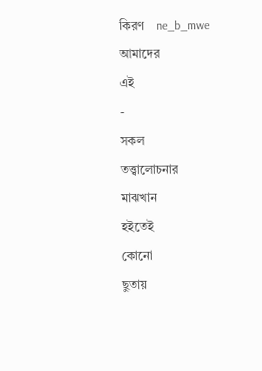কিরণ    ne_b_mwe
আমাদের
এই
-
সকল
তত্ত্বালোচনার
মাঝখান
হইতেই
কোনো
ছুতায়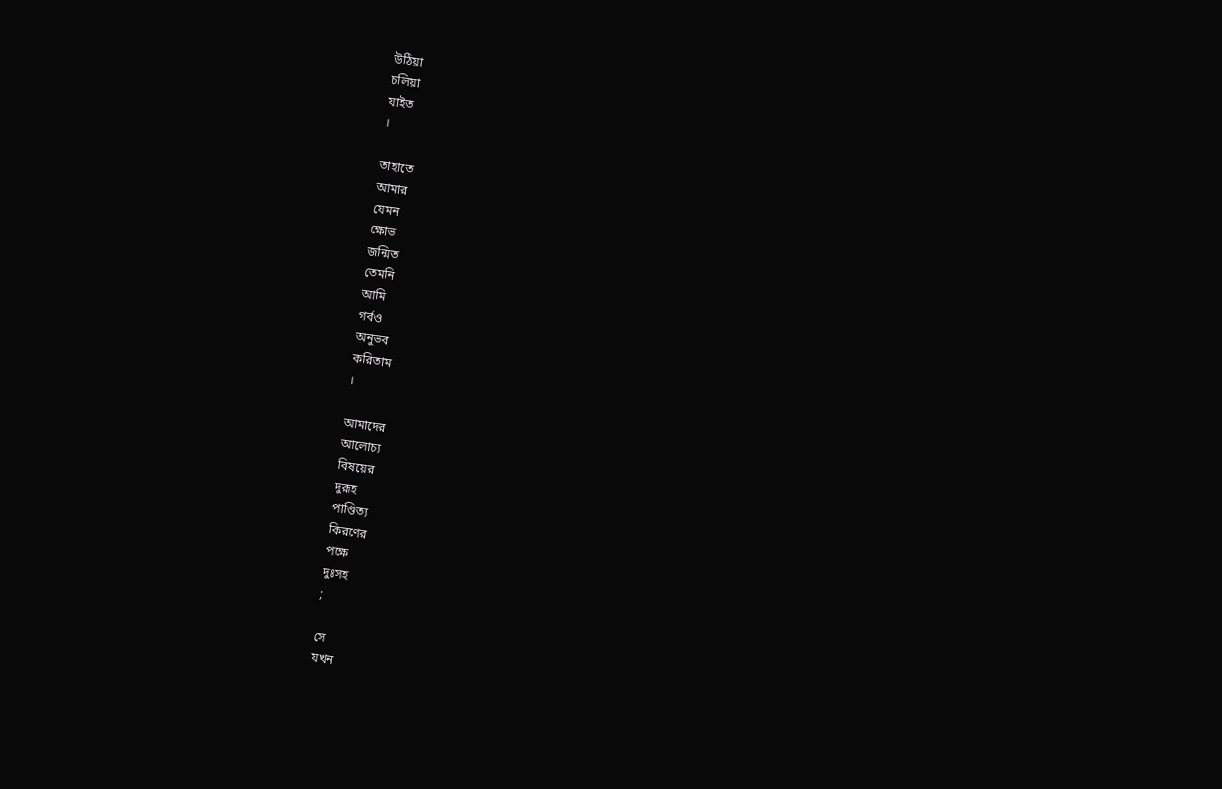উঠিয়া
চলিয়া
যাইত
।

তাহাতে
আমার
যেমন
ক্ষোভ
জন্মিত
তেমনি
আমি
গর্বও
অনুভব
করিতাম
।

আমাদের
আলোচ্য
বিষয়ের
দুরূহ
পাণ্ডিত্য
কিরণের
পক্ষে
দুঃসহ
;

সে
যখন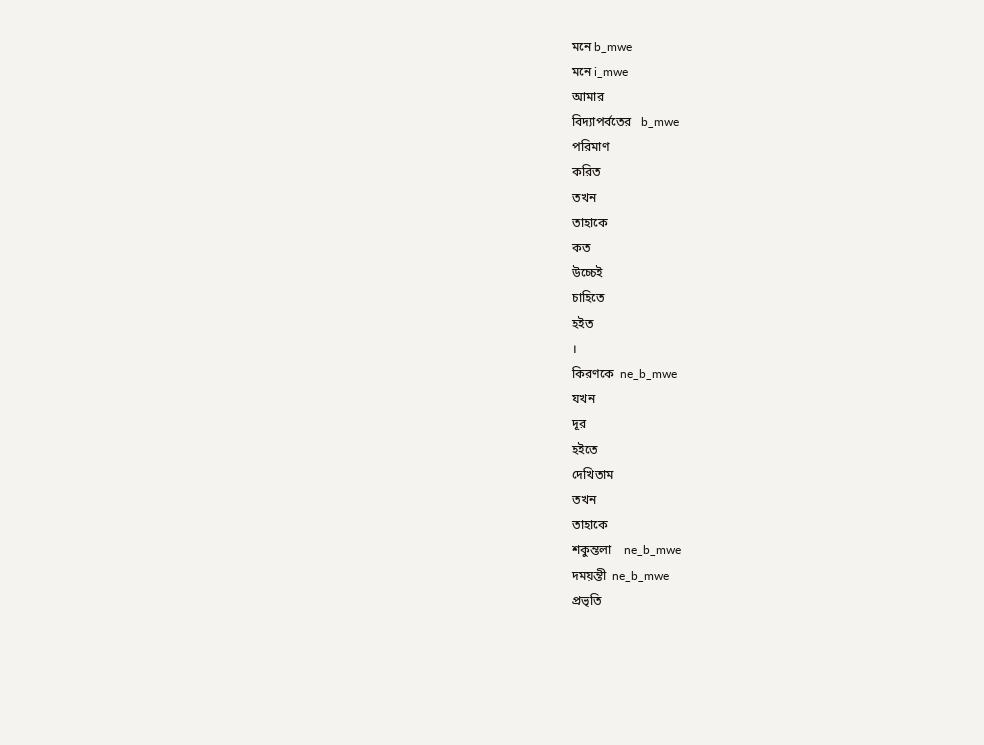মনে b_mwe
মনে i_mwe
আমার
বিদ্যাপর্বতের   b_mwe
পরিমাণ
করিত
তখন
তাহাকে
কত
উচ্চেই
চাহিতে
হইত
।
কিরণকে  ne_b_mwe
যখন
দূর
হইতে
দেখিতাম
তখন
তাহাকে
শকুন্তলা    ne_b_mwe
দময়ন্তী  ne_b_mwe
প্রভৃতি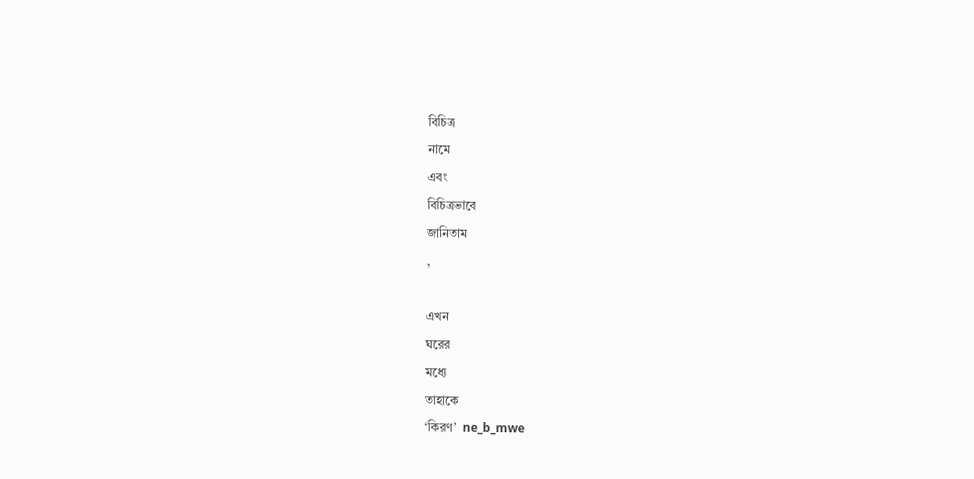বিচিত্র
নামে
এবং
বিচিত্রভাবে
জানিতাম
,

এখন
ঘরের
মধ্যে
তাহাকে
‘কিরণ’  ne_b_mwe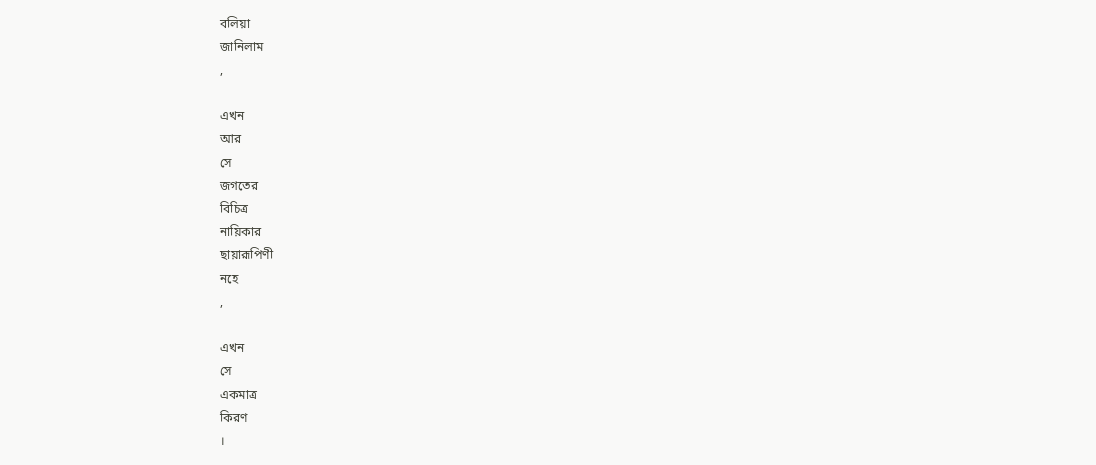বলিয়া
জানিলাম
,

এখন
আর
সে
জগতের
বিচিত্র
নায়িকার
ছায়ারূপিণী
নহে
,

এখন
সে
একমাত্র
কিরণ
।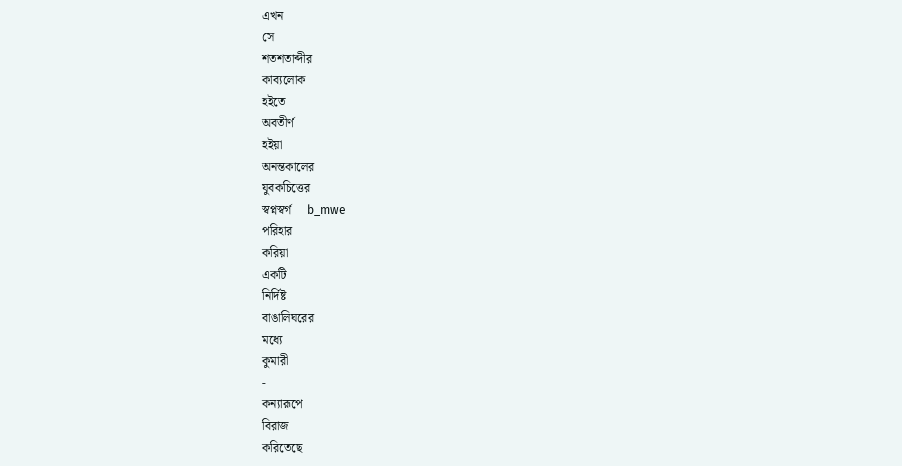এখন
সে
শতশতাব্দীর
কাব্যলোক
হইতে
অবতীর্ণ
হইয়া
অনন্তকালের
যুবকচিত্তের
স্বপ্নস্বর্গ     b_mwe
পরিহার
করিয়া
একটি
নির্দিষ্ট
বাঙালিঘরের
মধ্যে
কুমারী
-
কন্যারূপে
বিরাজ
করিতেছে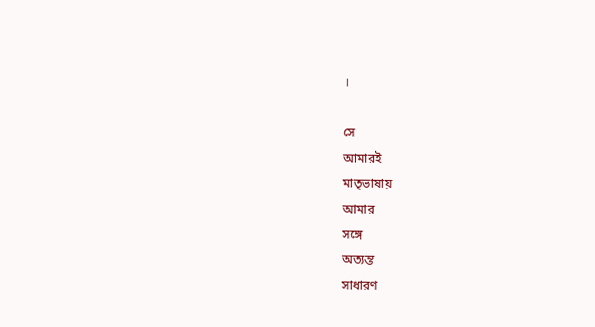।

সে
আমারই
মাতৃভাষায়
আমার
সঙ্গে
অত্যন্ত
সাধারণ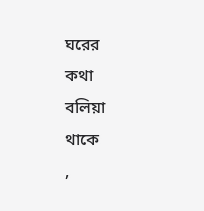ঘরের
কথা
বলিয়া
থাকে
,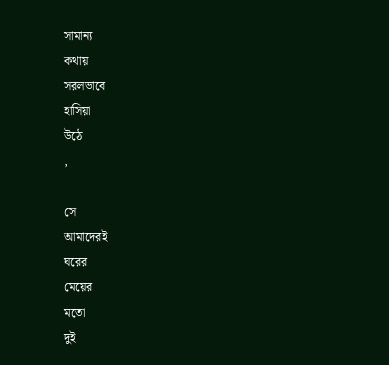সামান্য
কথায়
সরলভাবে
হাসিয়া
উঠে
,

সে
আমাদেরই
ঘরের
মেয়ের
মতো
দুই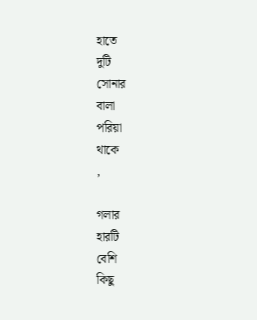হাতে
দুটি
সোনার
বালা
পরিয়া
থাকে
,

গলার
হারটি
বেশি
কিছু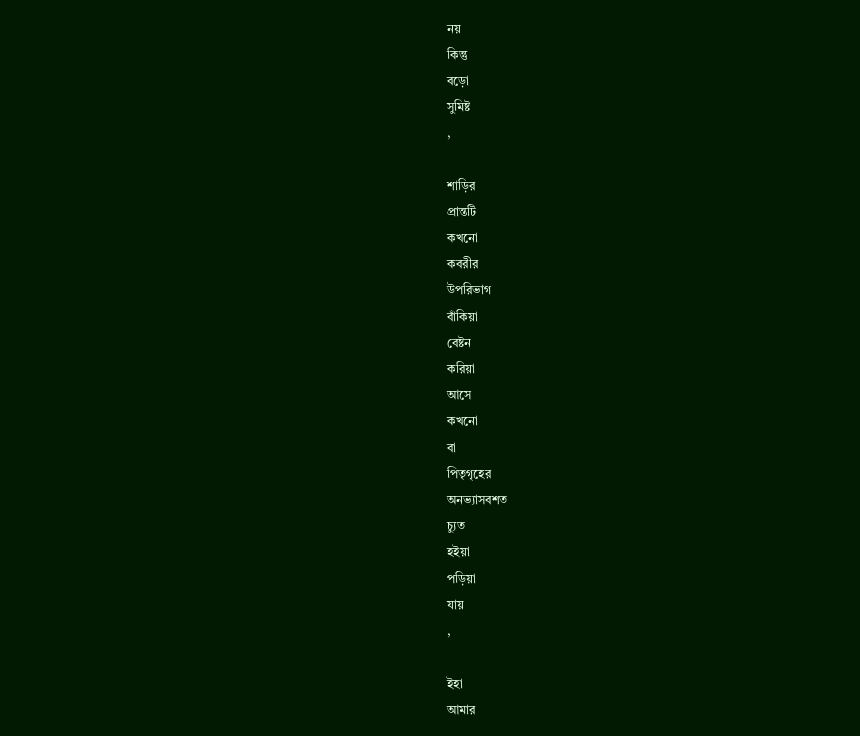নয়
কিন্তু
বড়ো
সুমিষ্ট
,

শাড়ির
প্রান্তটি
কখনো
কবরীর
উপরিভাগ
বাঁকিয়া
বেষ্টন
করিয়া
আসে
কখনো
বা
পিতৃগৃহের
অনভ্যাসবশত
চ্যুত
হইয়া
পড়িয়া
যায়
,

ইহা
আমার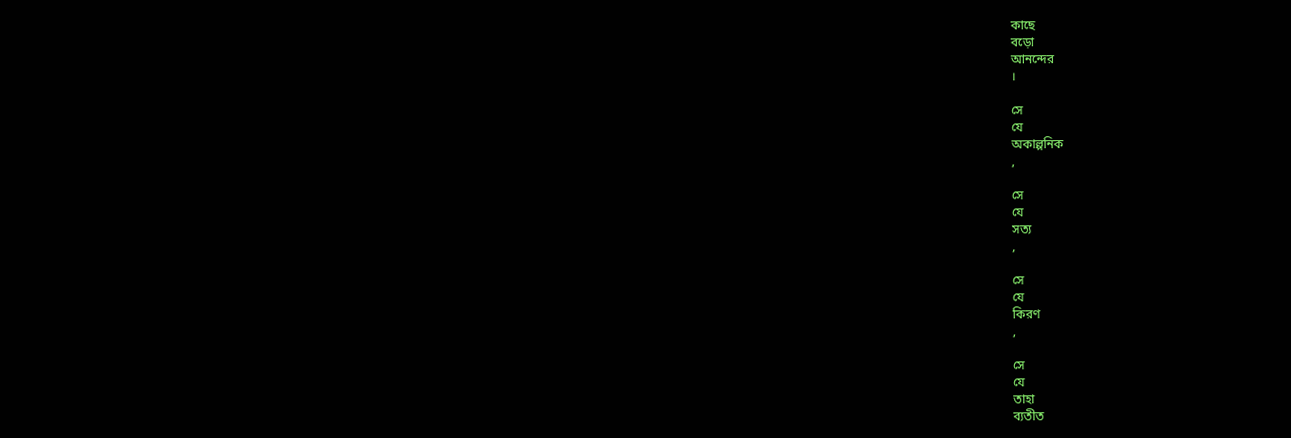কাছে
বড়ো
আনন্দের
।

সে
যে
অকাল্পনিক
,

সে
যে
সত্য
,

সে
যে
কিরণ
,

সে
যে
তাহা
ব্যতীত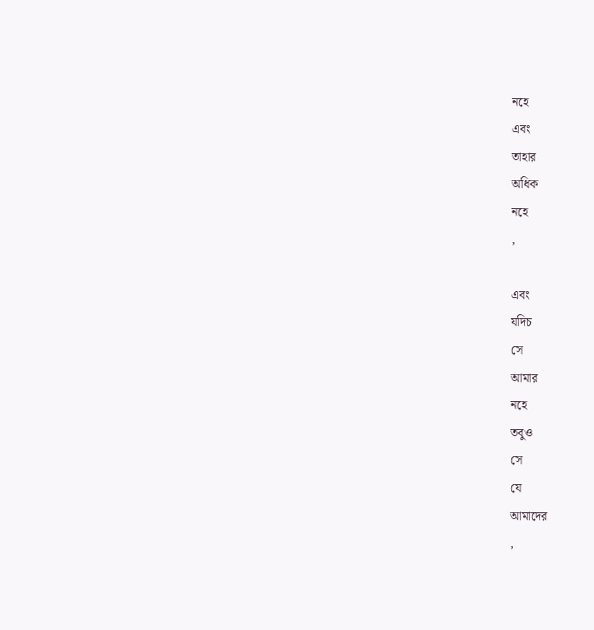নহে
এবং
তাহার
অধিক
নহে
,

এবং
যদিচ
সে
আমার
নহে
তবুও
সে
যে
আমাদের
,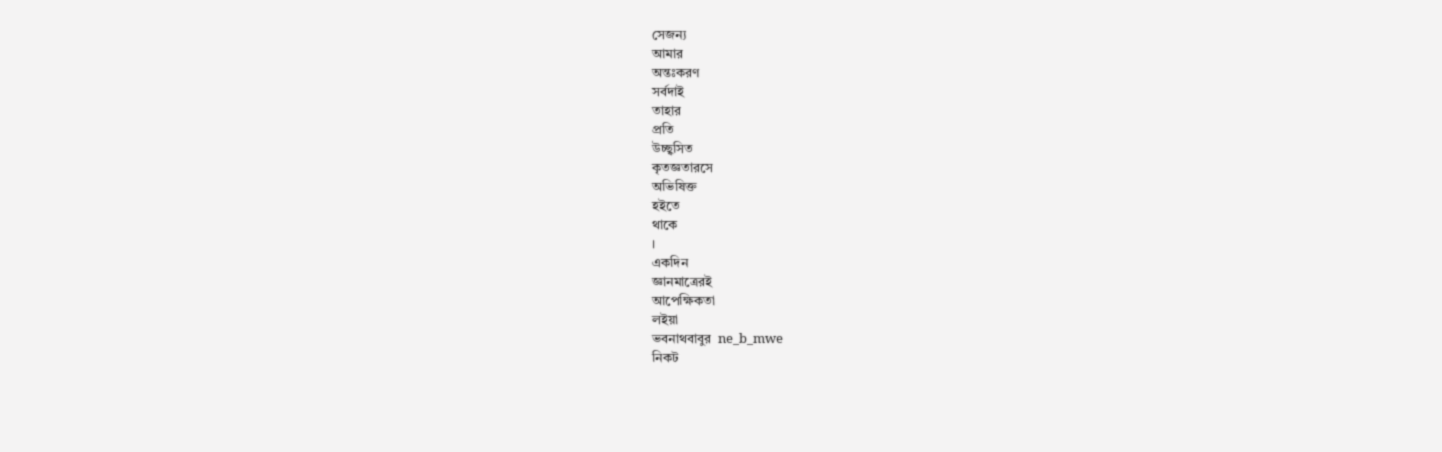সেজন্য
আমার
অন্তঃকরণ
সর্বদাই
তাহার
প্রতি
উচ্ছ্বসিত
কৃতজ্ঞতারসে
অভিষিক্ত
হইতে
থাকে
।
একদিন
জ্ঞানমাত্রেরই
আপেক্ষিকতা
লইয়া
ভবনাথবাবুর  ne_b_mwe
নিকট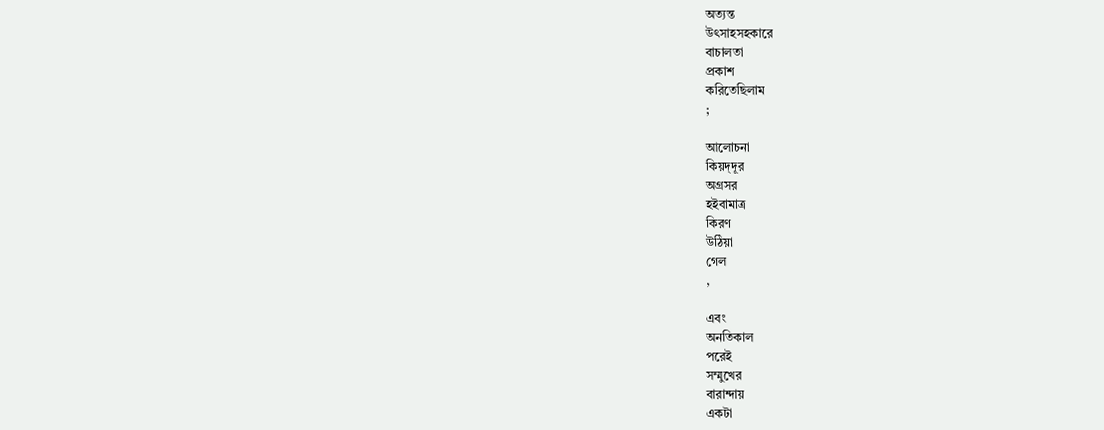অত্যন্ত
উৎসাহসহকারে
বাচালতা
প্রকাশ
করিতেছিলাম
;

আলোচনা
কিয়দ্‌দূর
অগ্রসর
হইবামাত্র
কিরণ
উঠিয়া
গেল
,

এবং
অনতিকাল
পরেই
সম্মুখের
বারান্দায়
একটা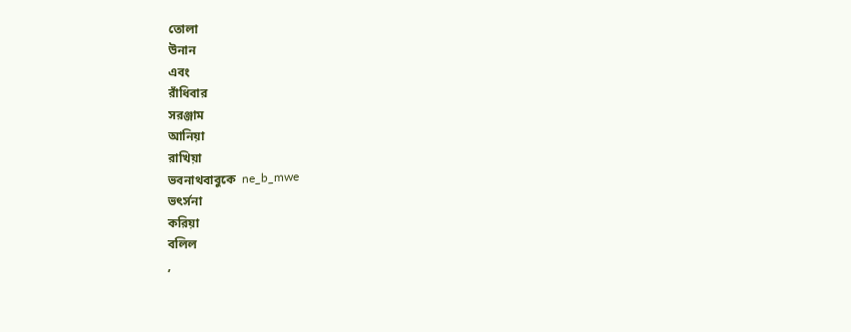তোলা
উনান
এবং
রাঁধিবার
সরঞ্জাম
আনিয়া
রাখিয়া
ভবনাথবাবুকে  ne_b_mwe
ভৎর্সনা
করিয়া
বলিল
,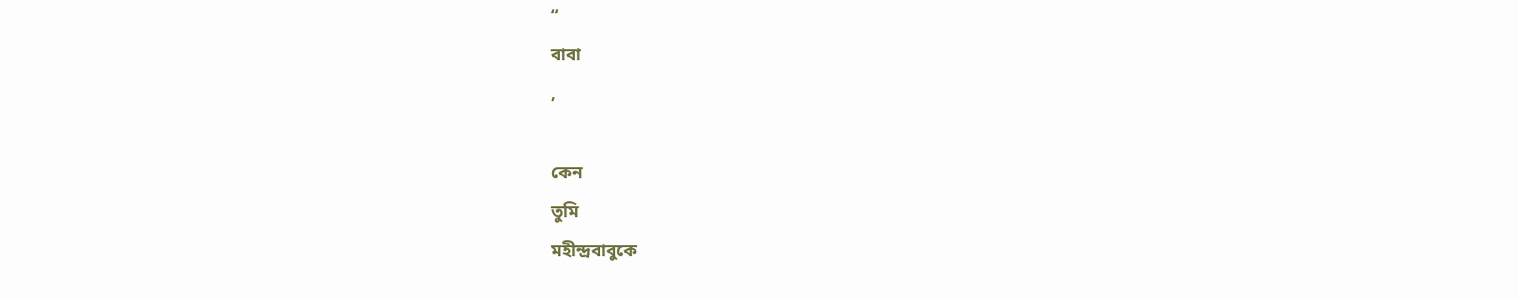“
বাবা
,

কেন
তুমি
মহীন্দ্রবাবুকে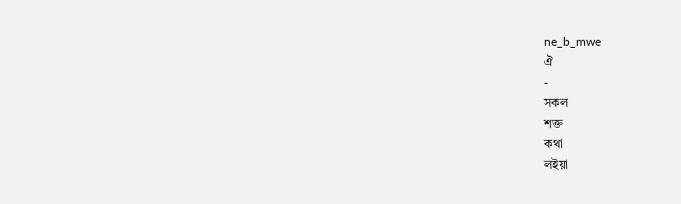ne_b_mwe
ঐ
-
সকল
শক্ত
কথা
লইয়া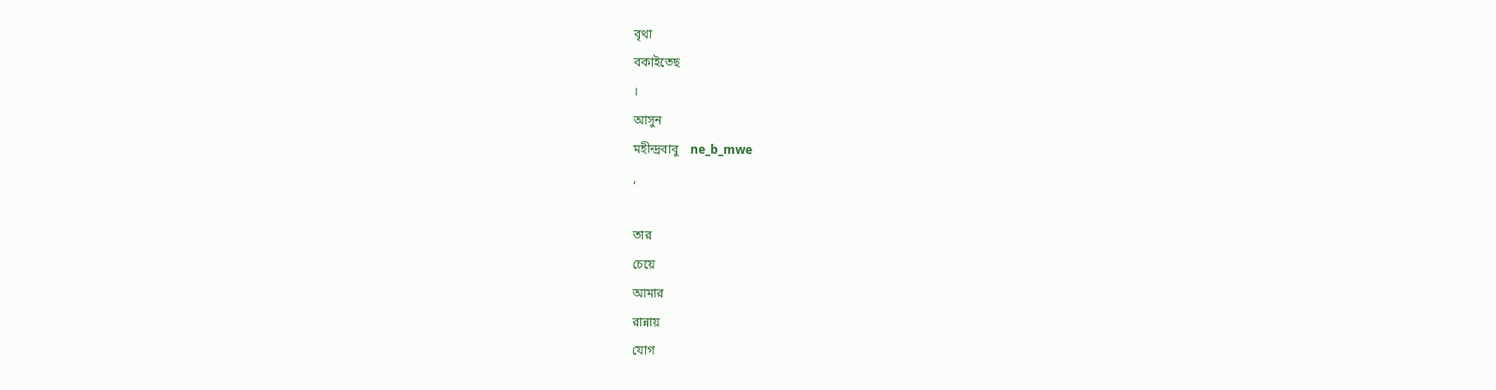বৃথা
বকাইতেছ
।
আসুন
মহীন্দ্রবাবু    ne_b_mwe
,

তার
চেয়ে
আমার
রান্নায়
যোগ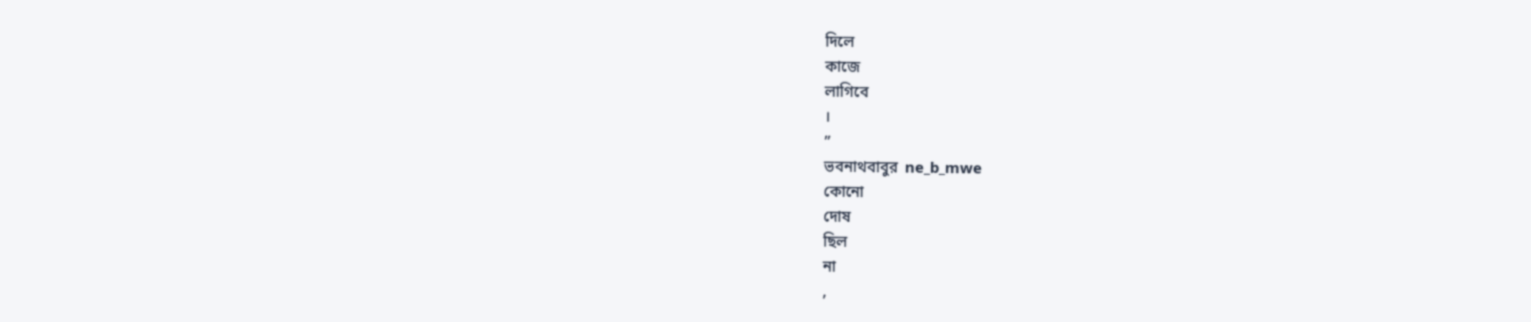দিলে
কাজে
লাগিবে
।
”
ভবনাথবাবুর  ne_b_mwe
কোনো
দোষ
ছিল
না
,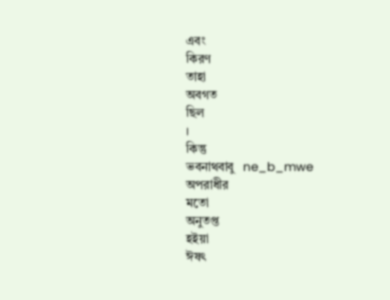এবং
কিরণ
তাহা
অবগত
ছিল
।
কিন্তু
ভবনাথবাবু   ne_b_mwe
অপরাধীর
মতো
অনুতপ্ত
হইয়া
ঈষৎ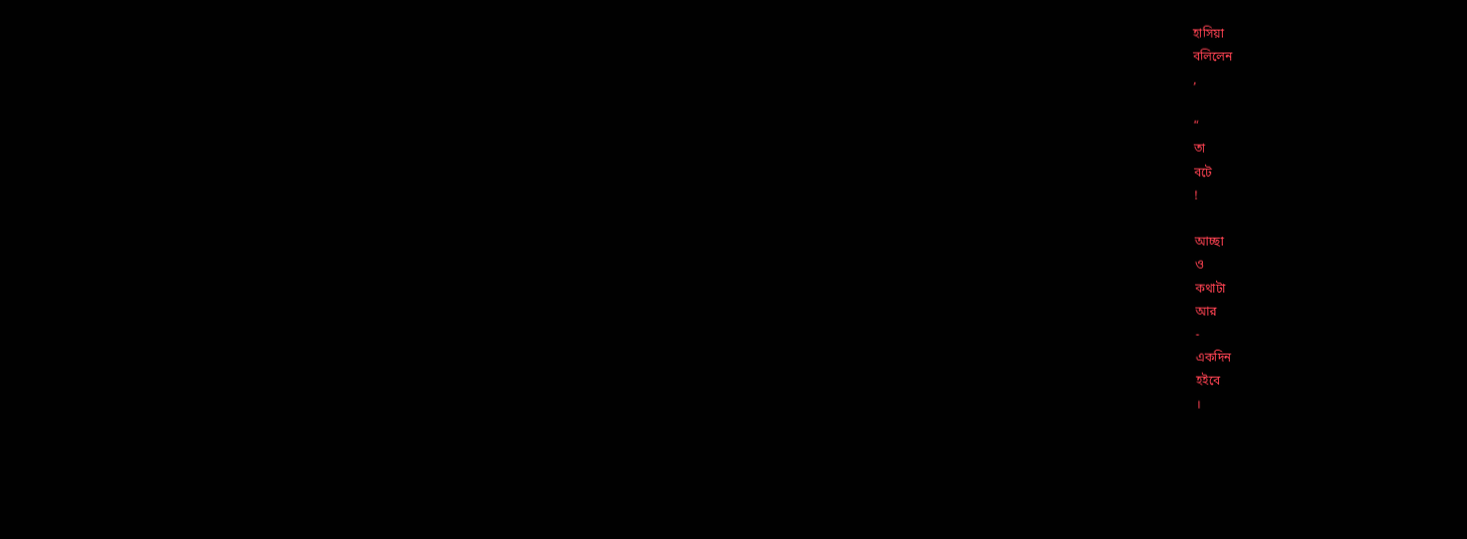হাসিয়া
বলিলেন
,

“
তা
বটে
!

আচ্ছা
ও
কথাটা
আর
-
একদিন
হইবে
।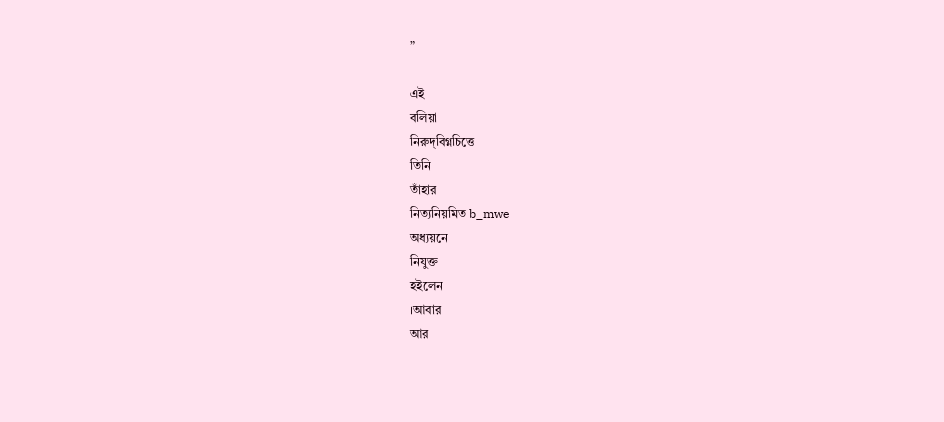”

এই
বলিয়া
নিরুদ্‌বিগ্নচিত্তে
তিনি
তাঁহার
নিত্যনিয়মিত b_mwe
অধ্যয়নে
নিযুক্ত
হইলেন
।আবার
আর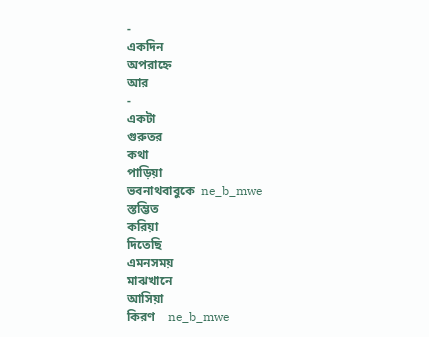-
একদিন
অপরাহ্নে
আর
-
একটা
গুরুতর
কথা
পাড়িয়া
ভবনাথবাবুকে  ne_b_mwe
স্তম্ভিত
করিয়া
দিতেছি
এমনসময়
মাঝখানে
আসিয়া
কিরণ    ne_b_mwe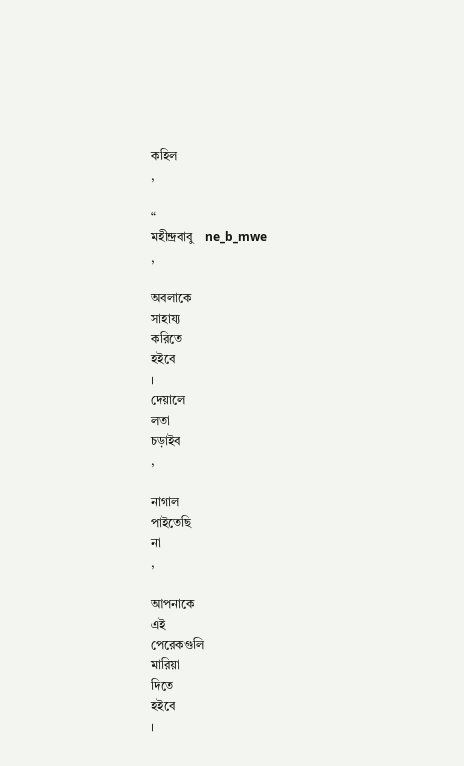কহিল
,

“
মহীন্দ্রবাবু    ne_b_mwe
,

অবলাকে
সাহায্য
করিতে
হইবে
।
দেয়ালে
লতা
চড়াইব
,

নাগাল
পাইতেছি
না
,

আপনাকে
এই
পেরেকগুলি
মারিয়া
দিতে
হইবে
।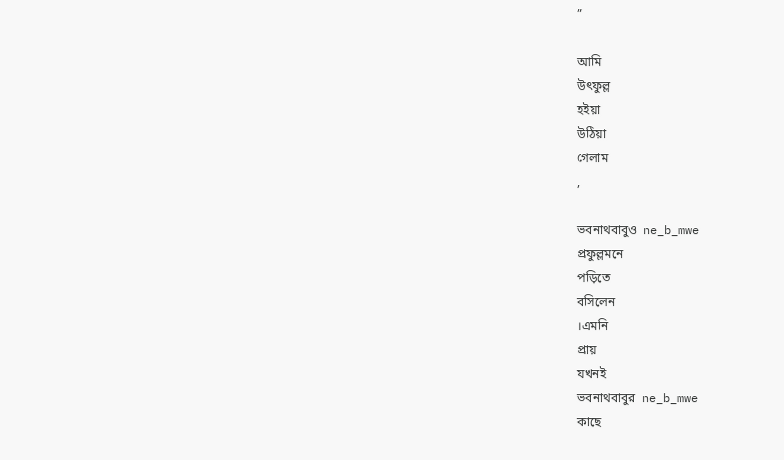”

আমি
উৎফুল্ল
হইয়া
উঠিয়া
গেলাম
,

ভবনাথবাবুও  ne_b_mwe
প্রফুল্লমনে
পড়িতে
বসিলেন
।এমনি
প্রায়
যখনই
ভবনাথবাবুর  ne_b_mwe
কাছে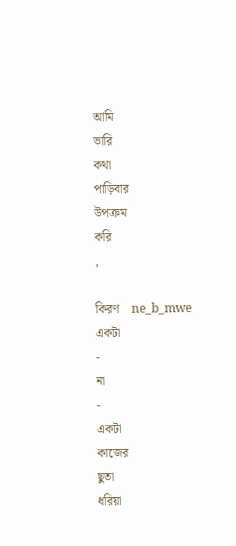আমি
ভারি
কথা
পাড়িবার
উপক্রম
করি
,

কিরণ    ne_b_mwe
একটা
-
না
-
একটা
কাজের
ছুতা
ধরিয়া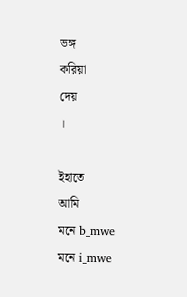ভঙ্গ
করিয়া
দেয়
।

ইহাতে
আমি
মনে b_mwe
মনে i_mwe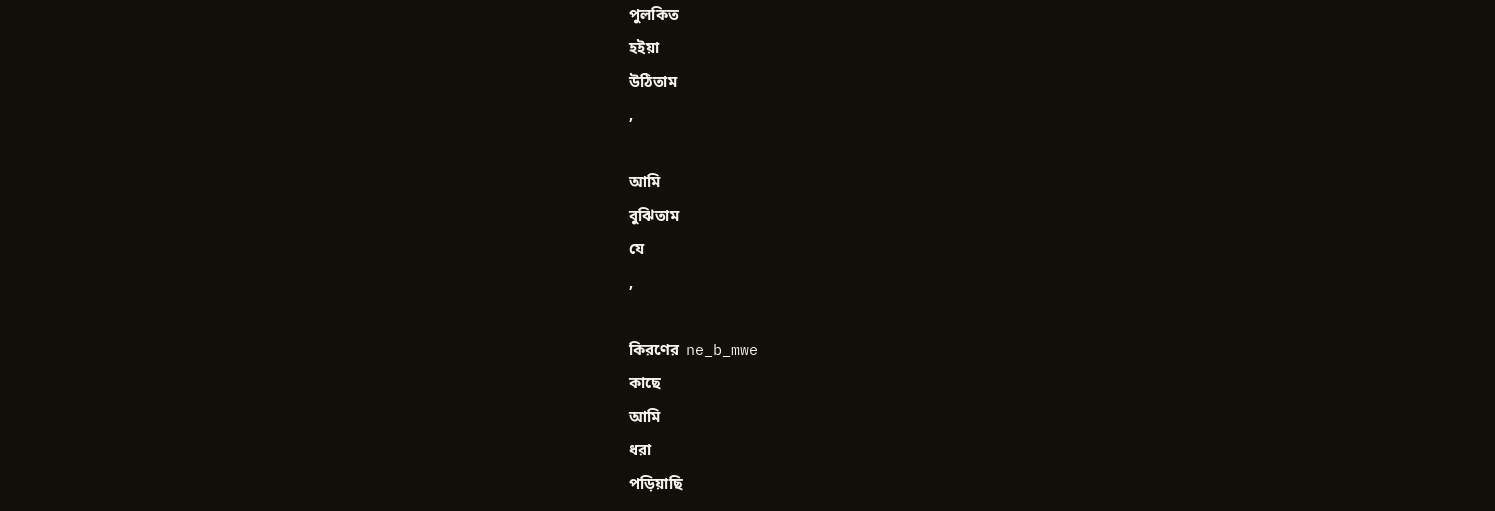পুলকিত
হইয়া
উঠিতাম
,

আমি
বুঝিতাম
যে
,

কিরণের  ne_b_mwe
কাছে
আমি
ধরা
পড়িয়াছি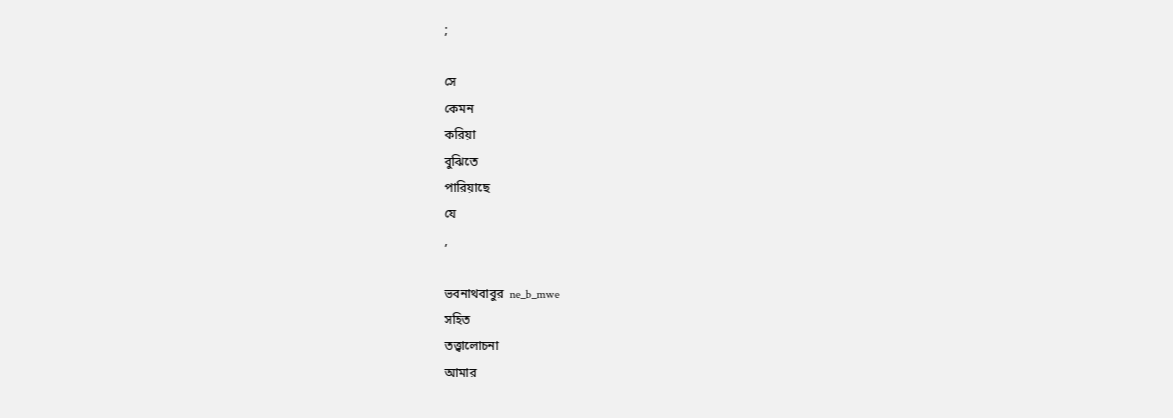;

সে
কেমন
করিয়া
বুঝিতে
পারিয়াছে
যে
,

ভবনাথবাবুর  ne_b_mwe
সহিত
তত্ত্বালোচনা
আমার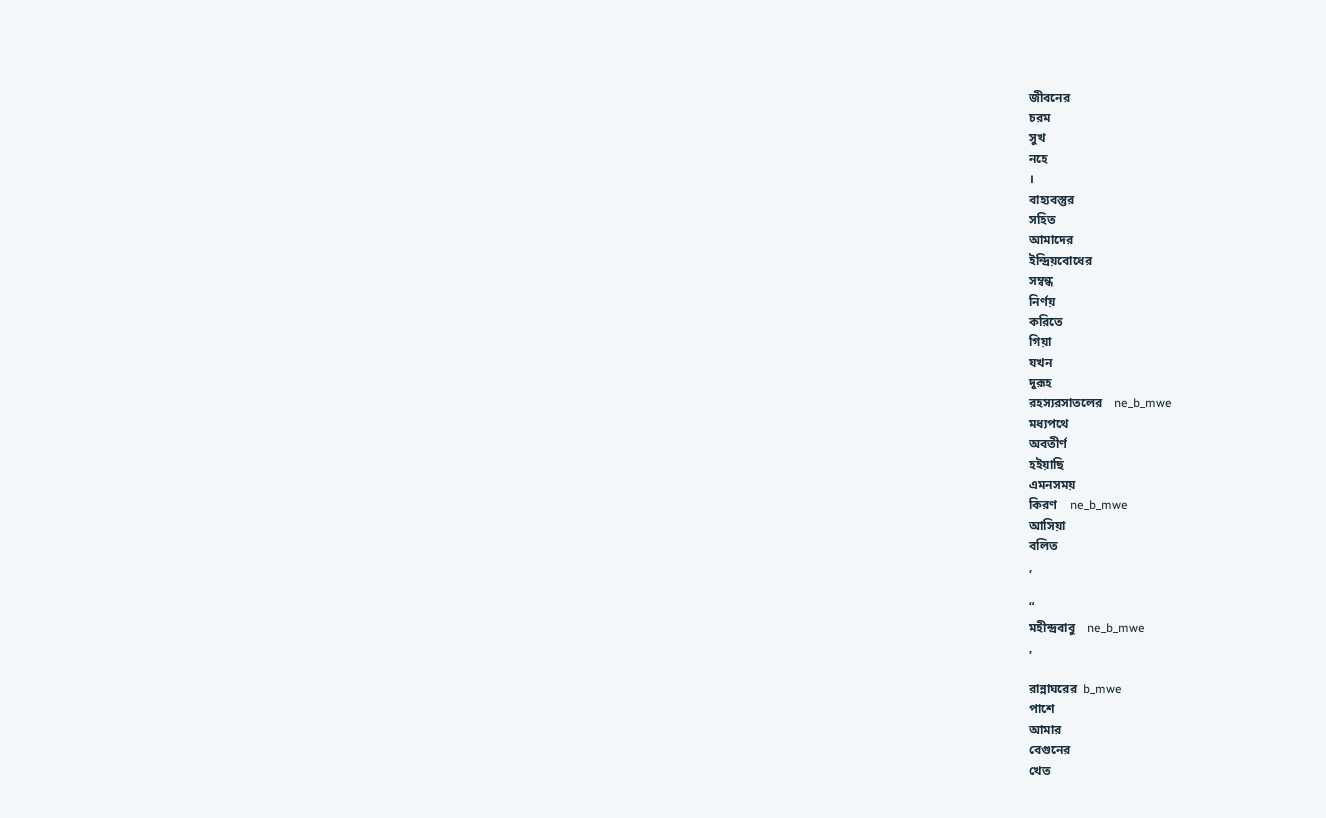জীবনের
চরম
সুখ
নহে
।
বাহ্যবস্তুর
সহিত
আমাদের
ইন্দ্রিয়বোধের
সম্বন্ধ
নির্ণয়
করিতে
গিয়া
যখন
দুরূহ
রহস্যরসাতলের    ne_b_mwe
মধ্যপথে
অবতীর্ণ
হইয়াছি
এমনসময়
কিরণ    ne_b_mwe
আসিয়া
বলিত
,

“
মহীন্দ্রবাবু    ne_b_mwe
,

রান্নাঘরের  b_mwe
পাশে
আমার
বেগুনের
খেত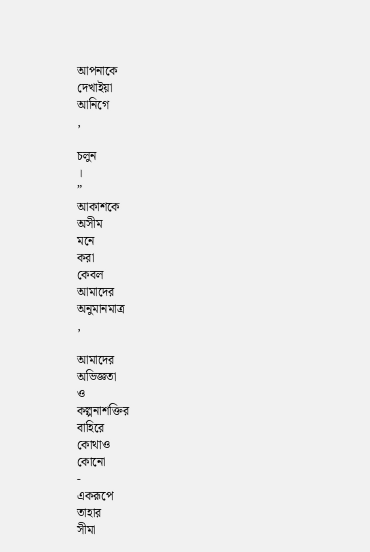আপনাকে
দেখাইয়া
আনিগে
,

চলুন
।
”
আকাশকে
অসীম
মনে
করা
কেবল
আমাদের
অনুমানমাত্র
,

আমাদের
অভিজ্ঞতা
ও
কল্পনাশক্তির
বাহিরে
কোথাও
কোনো
-
একরূপে
তাহার
সীমা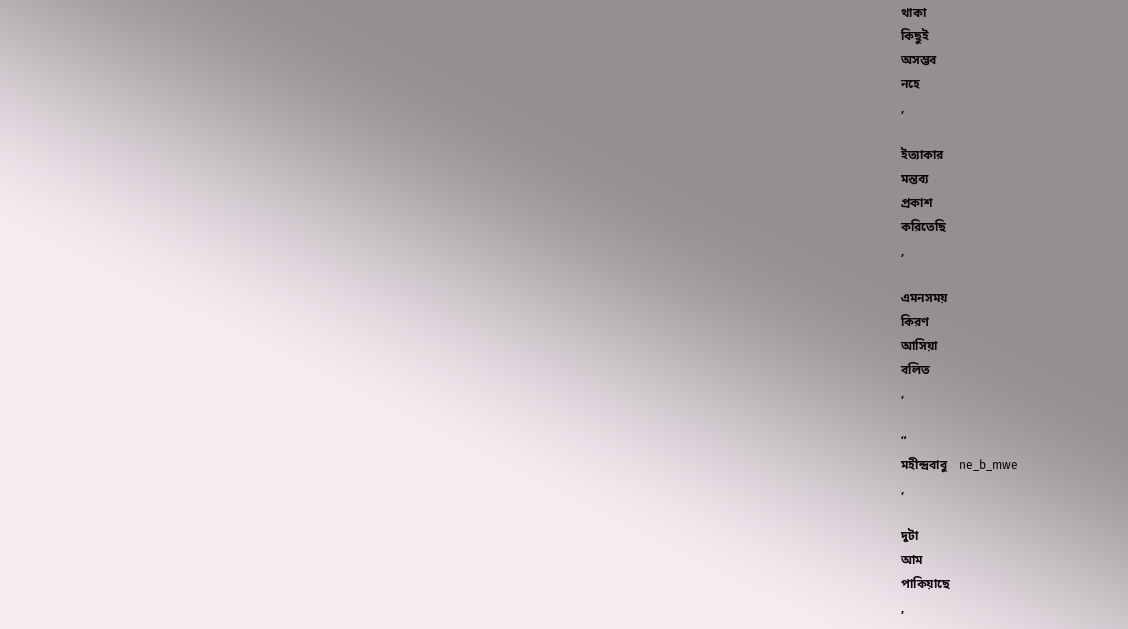থাকা
কিছুই
অসম্ভব
নহে
,

ইত্যাকার
মন্তব্য
প্রকাশ
করিতেছি
,

এমনসময়
কিরণ
আসিয়া
বলিত
,

“
মহীন্দ্রবাবু    ne_b_mwe
,

দুটা
আম
পাকিয়াছে
,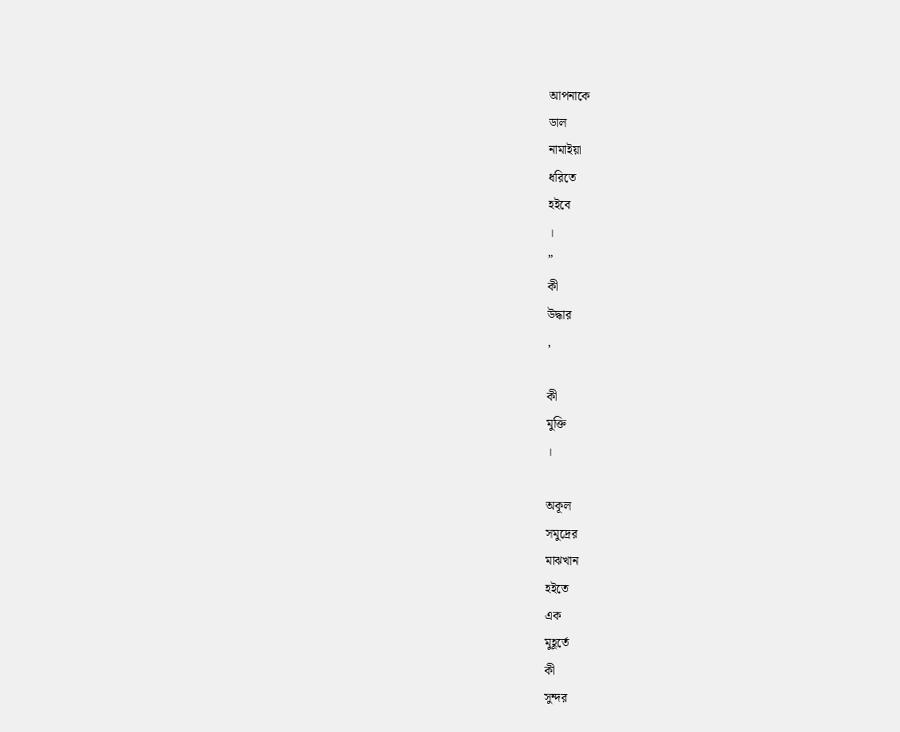আপনাকে
ডাল
নামাইয়া
ধরিতে
হইবে
।
”
কী
উদ্ধার
,

কী
মুক্তি
।

অকূল
সমুদ্রের
মাঝখান
হইতে
এক
মুহূর্তে
কী
সুন্দর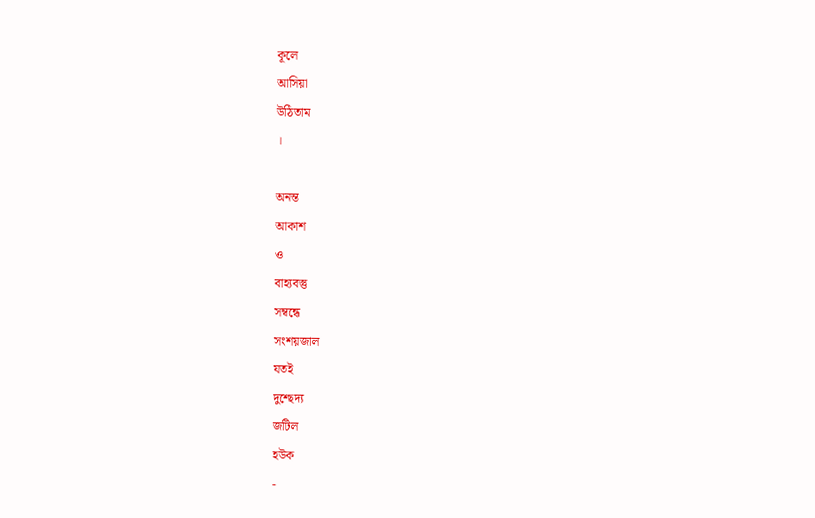কূলে
আসিয়া
উঠিতাম
।

অনন্ত
আকাশ
ও
বাহ্যবস্তু
সম্বন্ধে
সংশয়জাল
যতই
দুশ্ছেদ্য
জটিল
হউক
-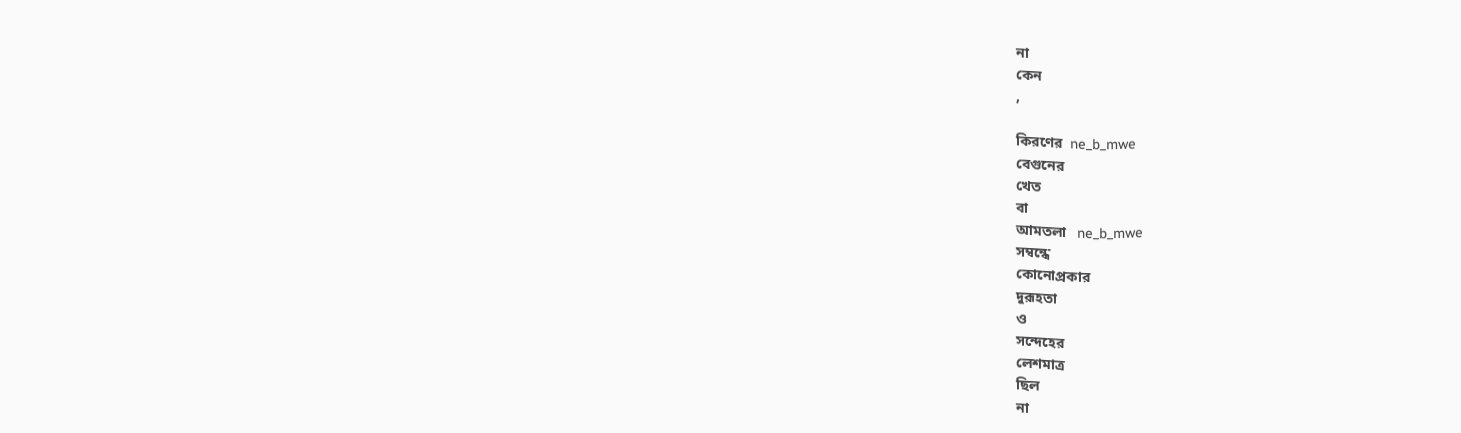না
কেন
,

কিরণের  ne_b_mwe
বেগুনের
খেত
বা
আমতলা   ne_b_mwe
সম্বন্ধে
কোনোপ্রকার
দুরূহতা
ও
সন্দেহের
লেশমাত্র
ছিল
না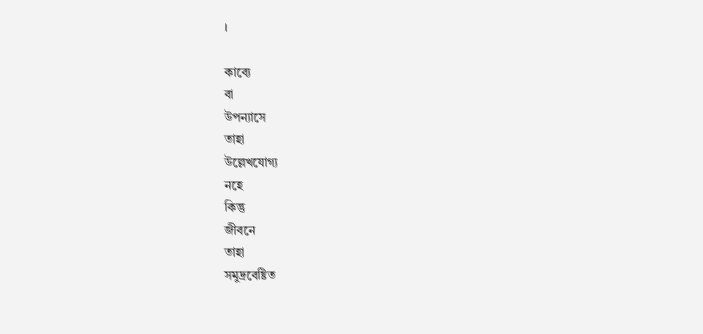।

কাব্যে
বা
উপন্যাসে
তাহা
উল্লেখযোগ্য
নহে
কিন্তু
জীবনে
তাহা
সমুদ্রবেষ্টিত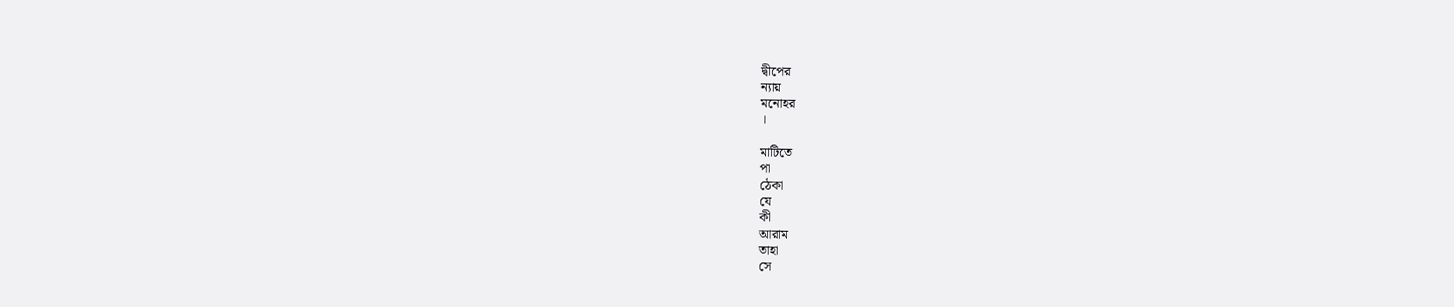দ্বীপের
ন্যায়
মনোহর
।

মাটিতে
পা
ঠেকা
যে
কী
আরাম
তাহা
সে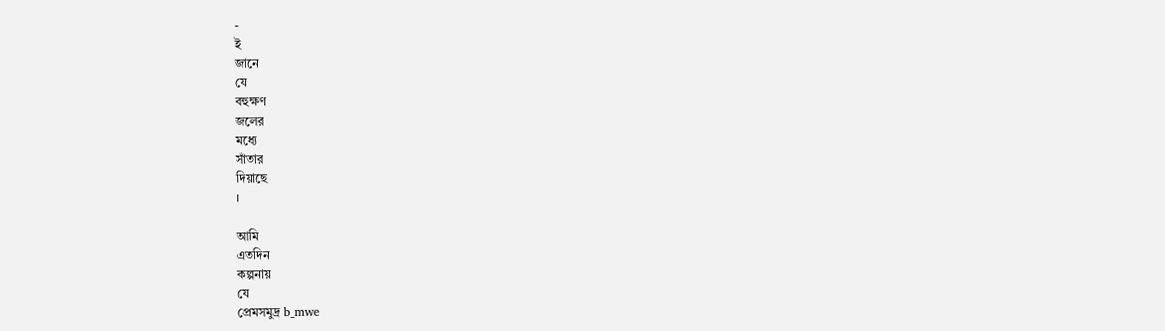-
ই
জানে
যে
বহুক্ষণ
জলের
মধ্যে
সাঁতার
দিয়াছে
।

আমি
এতদিন
কল্পনায়
যে
প্রেমসমুদ্র b_mwe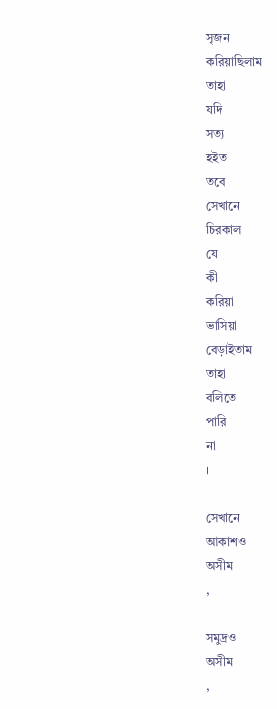সৃজন
করিয়াছিলাম
তাহা
যদি
সত্য
হইত
তবে
সেখানে
চিরকাল
যে
কী
করিয়া
ভাসিয়া
বেড়াইতাম
তাহা
বলিতে
পারি
না
।

সেখানে
আকাশও
অসীম
,

সমুদ্রও
অসীম
,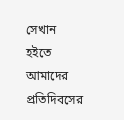সেখান
হইতে
আমাদের
প্রতিদিবসের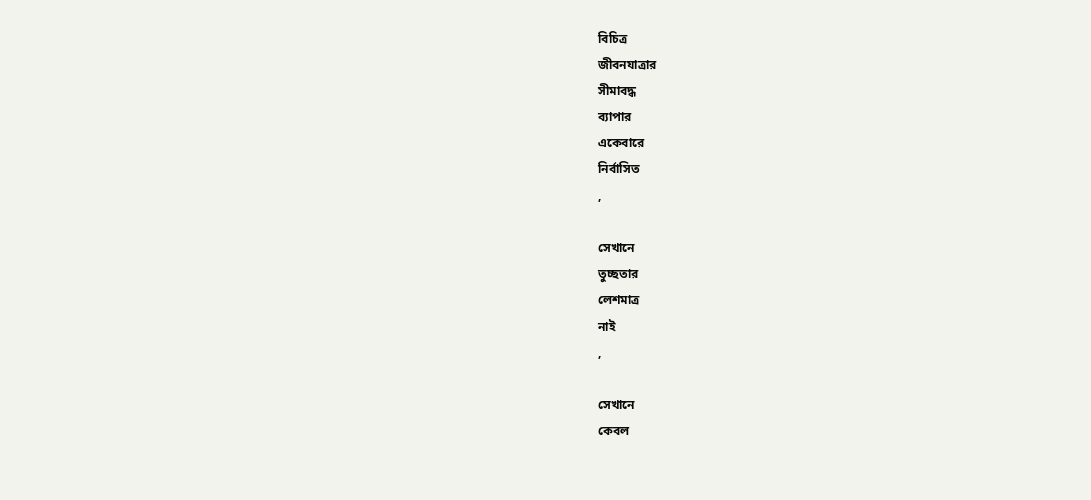বিচিত্র
জীবনযাত্রার
সীমাবদ্ধ
ব্যাপার
একেবারে
নির্বাসিত
,

সেখানে
তুচ্ছতার
লেশমাত্র
নাই
,

সেখানে
কেবল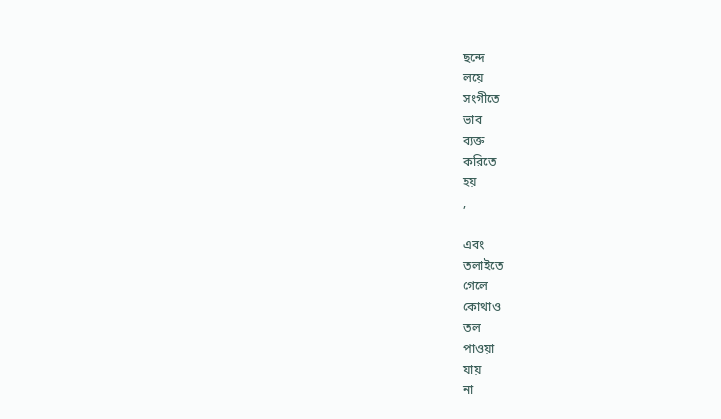ছন্দে
লয়ে
সংগীতে
ভাব
ব্যক্ত
করিতে
হয়
,

এবং
তলাইতে
গেলে
কোথাও
তল
পাওয়া
যায়
না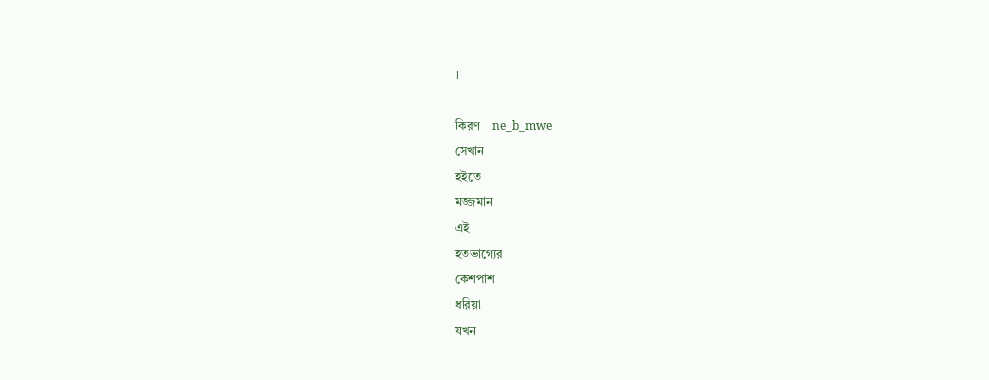।

কিরণ    ne_b_mwe
সেখান
হইতে
মজ্জমান
এই
হতভাগ্যের
কেশপাশ
ধরিয়া
যখন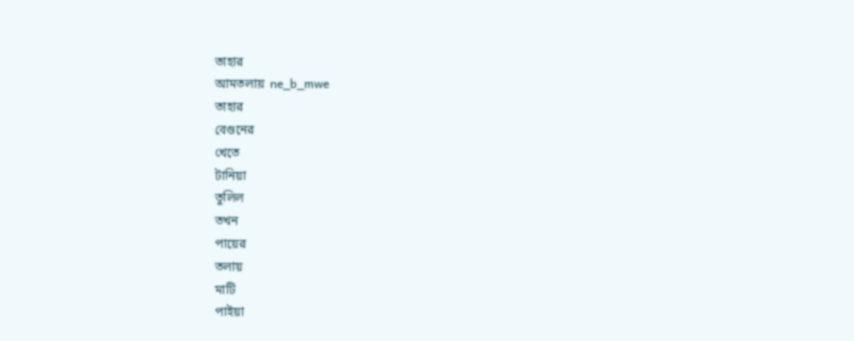তাহার
আমতলায়  ne_b_mwe
তাহার
বেগুনের
খেতে
টানিয়া
তুলিল
তখন
পায়ের
তলায়
মাটি
পাইয়া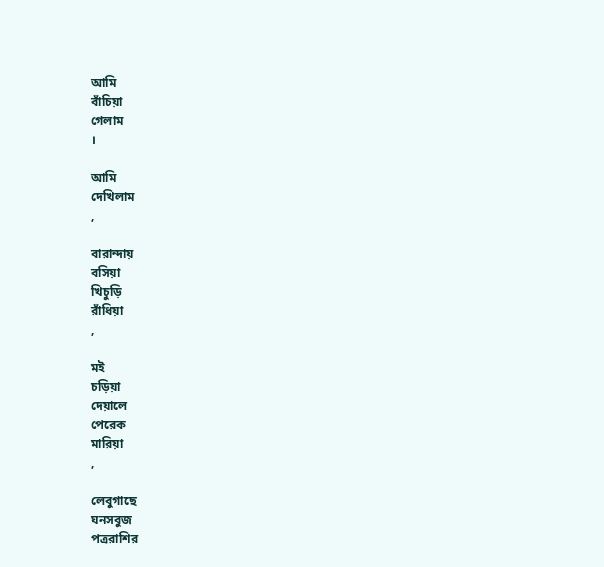আমি
বাঁচিয়া
গেলাম
।

আমি
দেখিলাম
,

বারান্দায়
বসিয়া
খিচুড়ি
রাঁধিয়া
,

মই
চড়িয়া
দেয়ালে
পেরেক
মারিয়া
,

লেবুগাছে
ঘনসবুজ
পত্ররাশির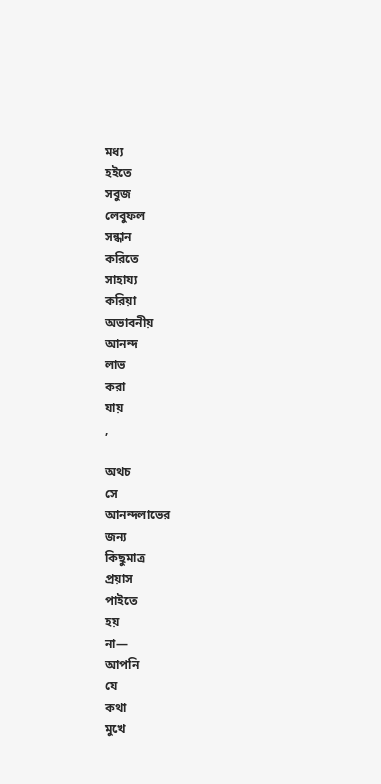মধ্য
হইতে
সবুজ
লেবুফল
সন্ধান
করিতে
সাহায্য
করিয়া
অভাবনীয়
আনন্দ
লাভ
করা
যায়
,

অথচ
সে
আনন্দলাভের
জন্য
কিছুমাত্র
প্রয়াস
পাইতে
হয়
না—
আপনি
যে
কথা
মুখে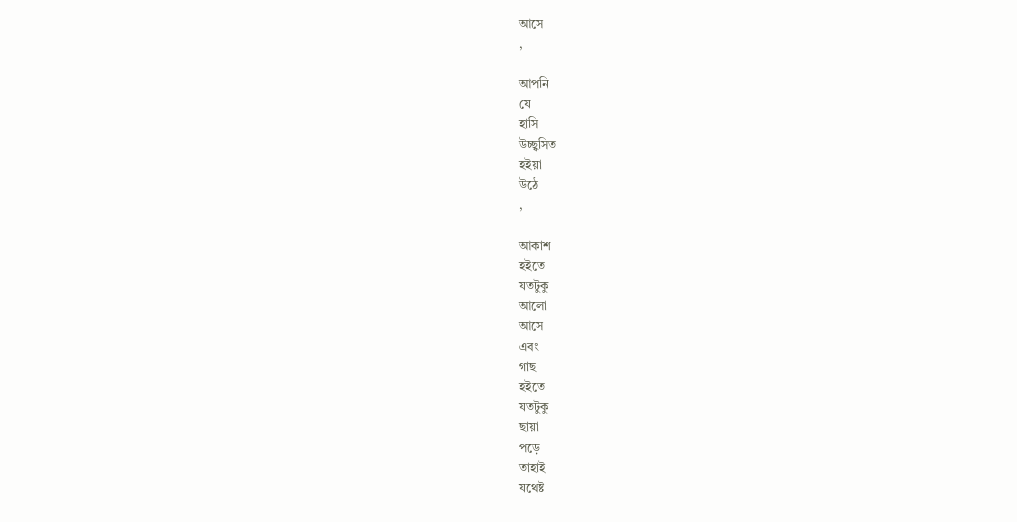আসে
,

আপনি
যে
হাসি
উচ্ছ্বসিত
হইয়া
উঠে
,

আকাশ
হইতে
যতটুকু
আলো
আসে
এবং
গাছ
হইতে
যতটুকু
ছায়া
পড়ে
তাহাই
যথেষ্ট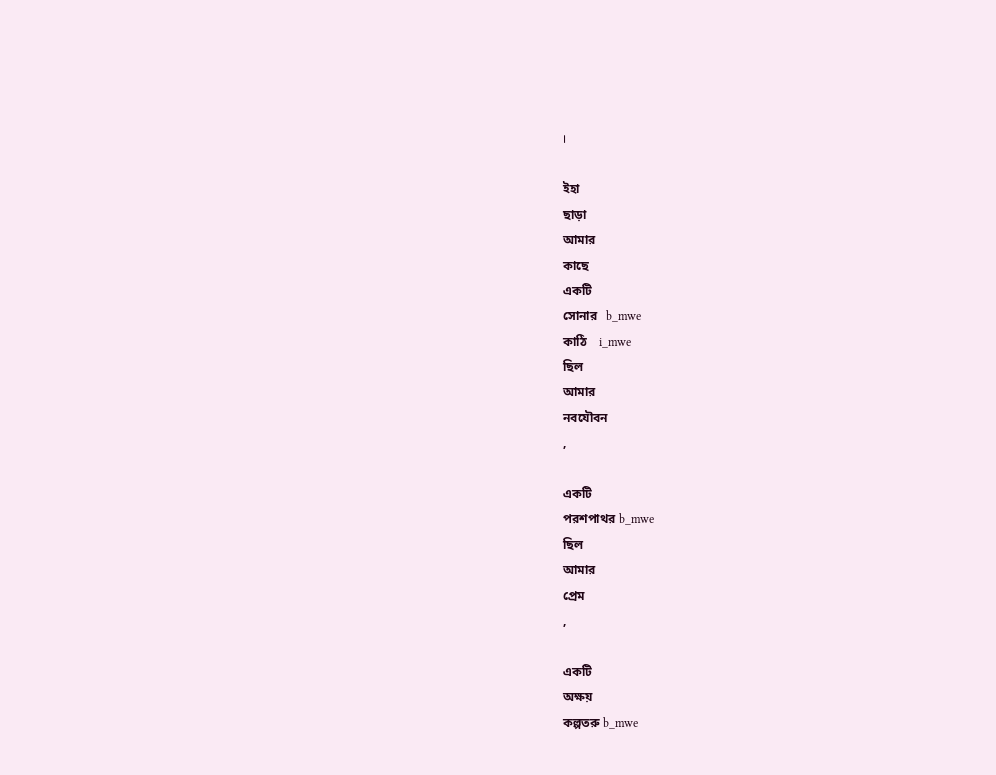।

ইহা
ছাড়া
আমার
কাছে
একটি
সোনার   b_mwe
কাঠি    i_mwe
ছিল
আমার
নবযৌবন
,

একটি
পরশপাথর b_mwe
ছিল
আমার
প্রেম
,

একটি
অক্ষয়
কল্পতরু b_mwe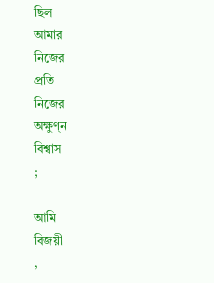ছিল
আমার
নিজের
প্রতি
নিজের
অক্ষুণ্ন
বিশ্বাস
;

আমি
বিজয়ী
,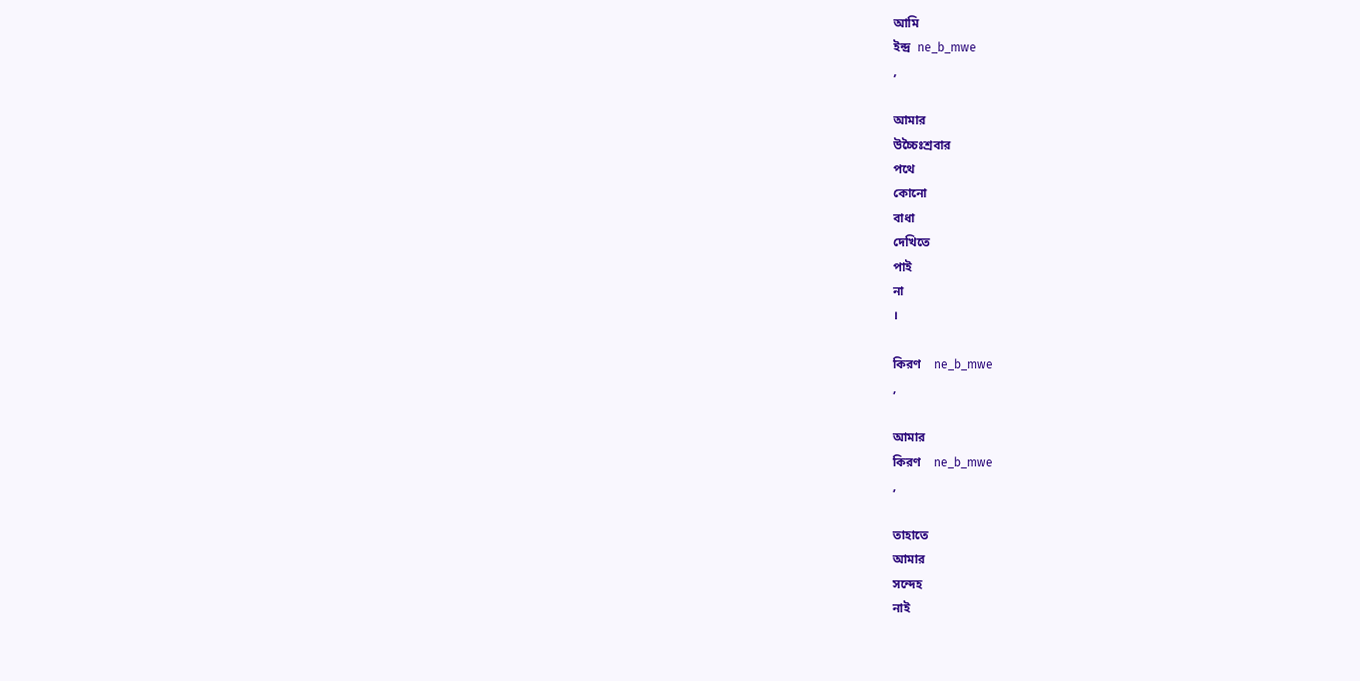আমি
ইন্দ্র  ne_b_mwe
,

আমার
উচ্চৈঃশ্রবার
পথে
কোনো
বাধা
দেখিতে
পাই
না
।

কিরণ    ne_b_mwe
,

আমার
কিরণ    ne_b_mwe
,

তাহাতে
আমার
সন্দেহ
নাই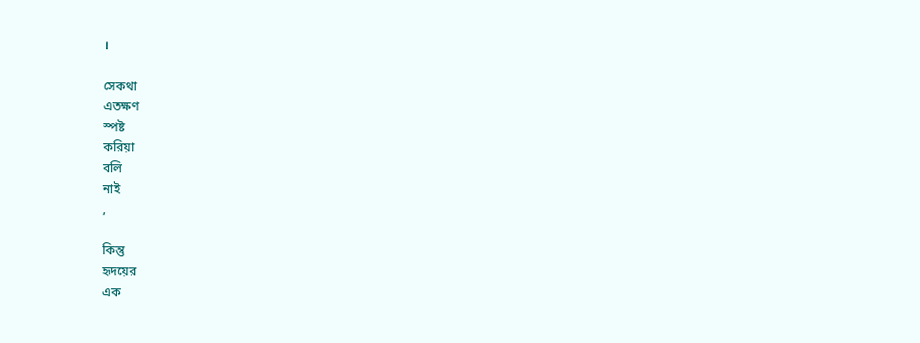।

সেকথা
এতক্ষণ
স্পষ্ট
করিয়া
বলি
নাই
,

কিন্তু
হৃদয়ের
এক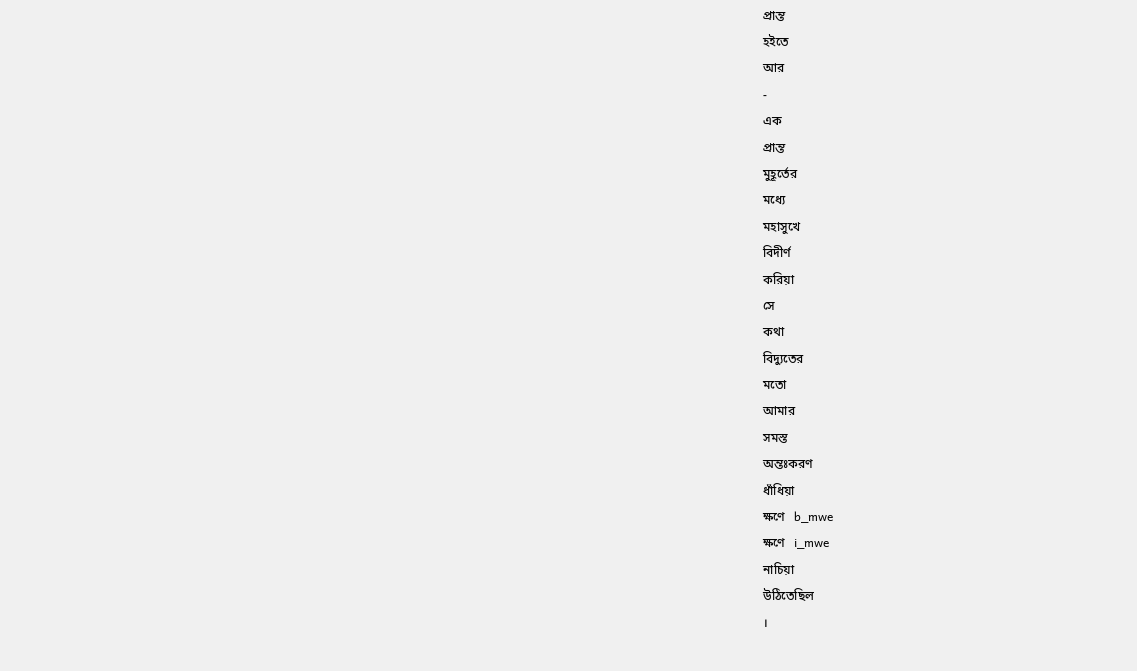প্রান্ত
হইতে
আর
-
এক
প্রান্ত
মুহূর্তের
মধ্যে
মহাসুখে
বিদীর্ণ
করিয়া
সে
কথা
বিদ্যুতের
মতো
আমার
সমস্ত
অন্তঃকরণ
ধাঁধিয়া
ক্ষণে   b_mwe
ক্ষণে   i_mwe
নাচিয়া
উঠিতেছিল
।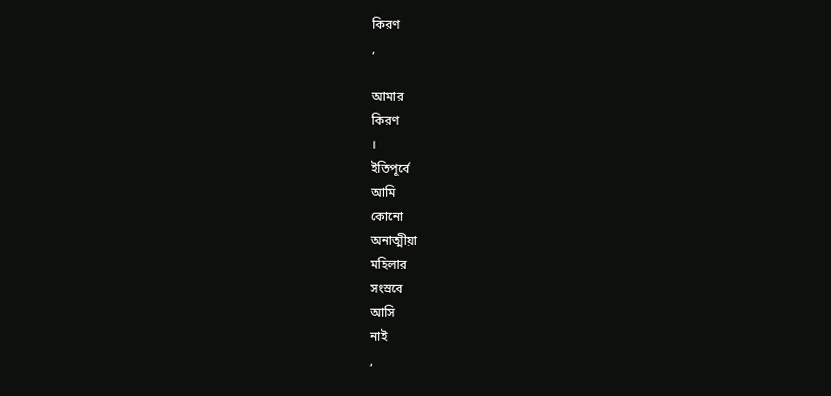কিরণ
,

আমার
কিরণ
।
ইতিপূর্বে
আমি
কোনো
অনাত্মীয়া
মহিলার
সংস্রবে
আসি
নাই
,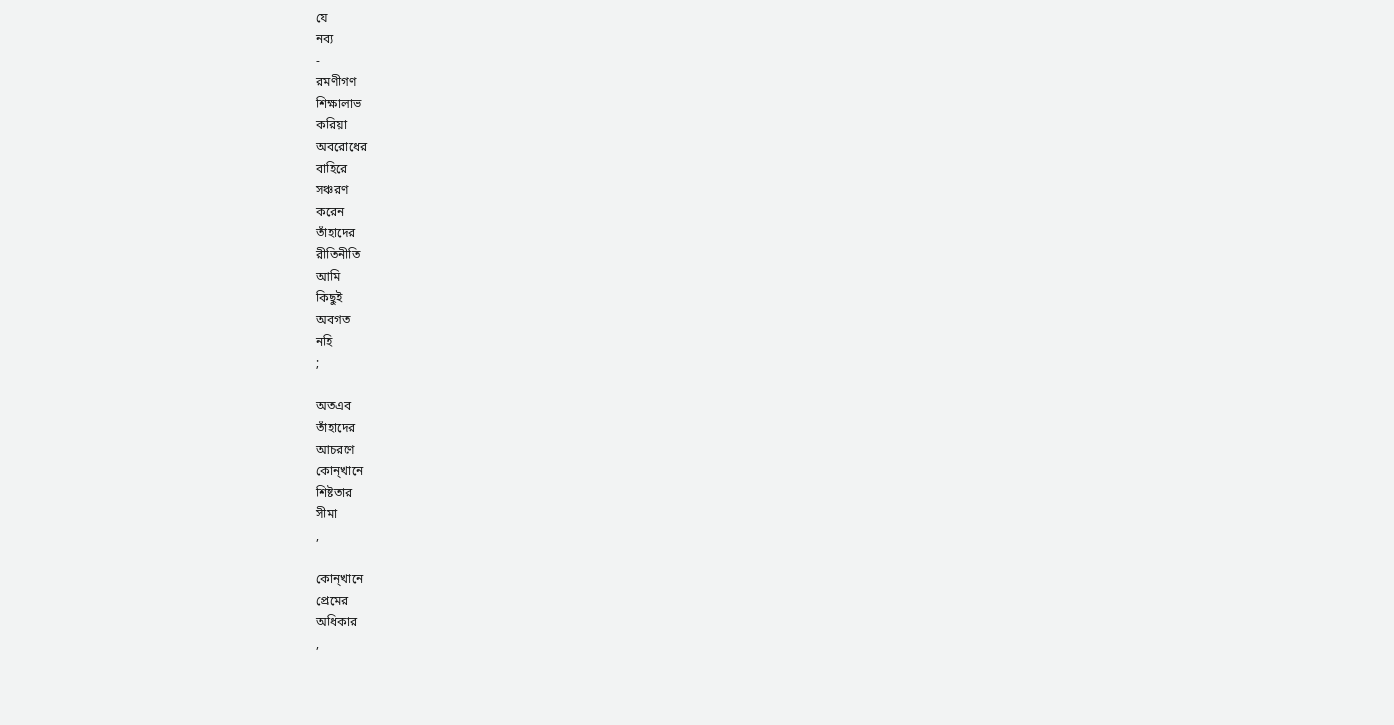যে
নব্য
-
রমণীগণ
শিক্ষালাভ
করিয়া
অবরোধের
বাহিরে
সঞ্চরণ
করেন
তাঁহাদের
রীতিনীতি
আমি
কিছুই
অবগত
নহি
;

অতএব
তাঁহাদের
আচরণে
কোন্‌খানে
শিষ্টতার
সীমা
,

কোন্‌খানে
প্রেমের
অধিকার
,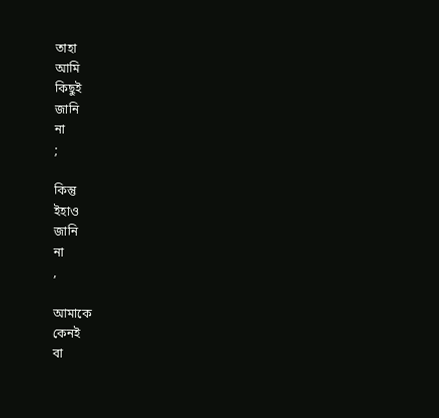তাহা
আমি
কিছুই
জানি
না
;

কিন্তু
ইহাও
জানি
না
,

আমাকে
কেনই
বা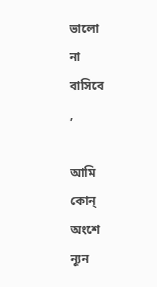ভালো
না
বাসিবে
,

আমি
কোন্‌
অংশে
ন্যূন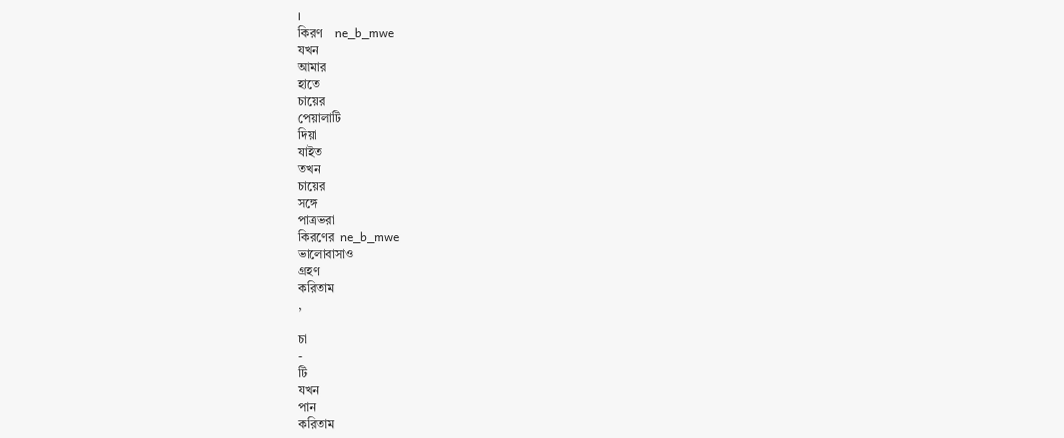।
কিরণ    ne_b_mwe
যখন
আমার
হাতে
চায়ের
পেয়ালাটি
দিয়া
যাইত
তখন
চায়ের
সঙ্গে
পাত্রভরা
কিরণের  ne_b_mwe
ভালোবাসাও
গ্রহণ
করিতাম
,

চা
-
টি
যখন
পান
করিতাম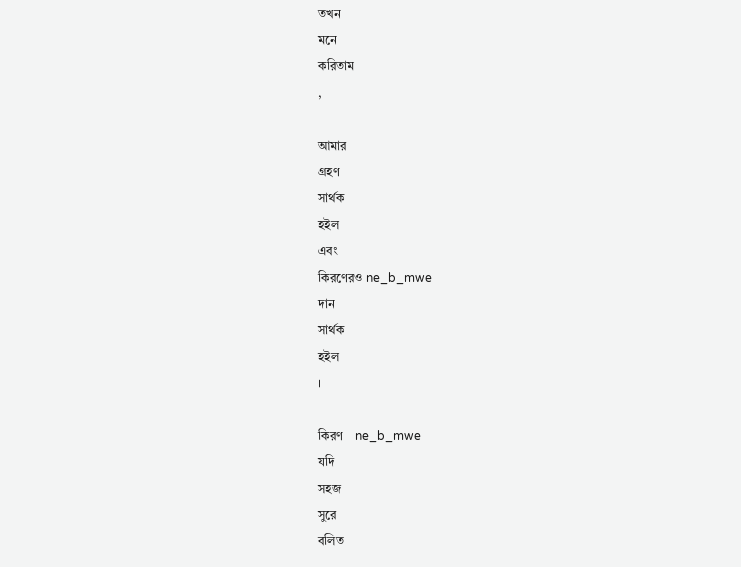তখন
মনে
করিতাম
,

আমার
গ্রহণ
সার্থক
হইল
এবং
কিরণেরও ne_b_mwe
দান
সার্থক
হইল
।

কিরণ    ne_b_mwe
যদি
সহজ
সুরে
বলিত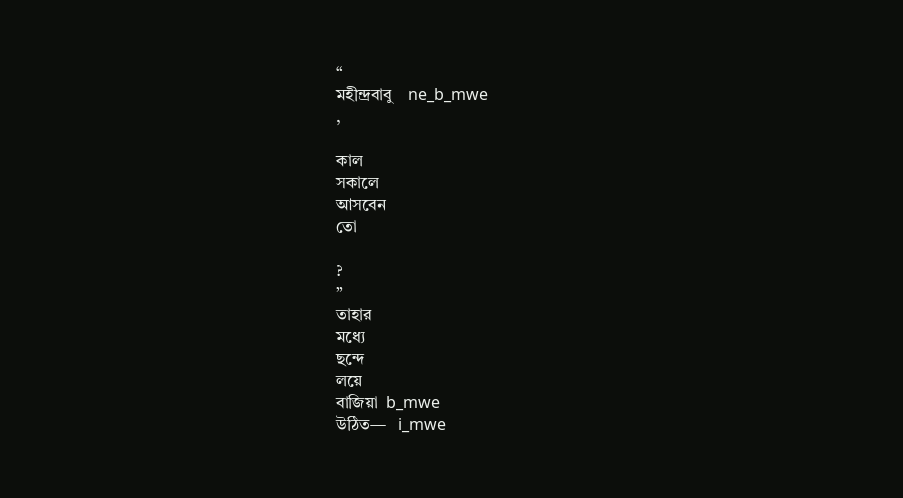“
মহীন্দ্রবাবু    ne_b_mwe
,

কাল
সকালে
আসবেন
তো

?
”
তাহার
মধ্যে
ছন্দে
লয়ে
বাজিয়া  b_mwe
উঠিত—   i_mwe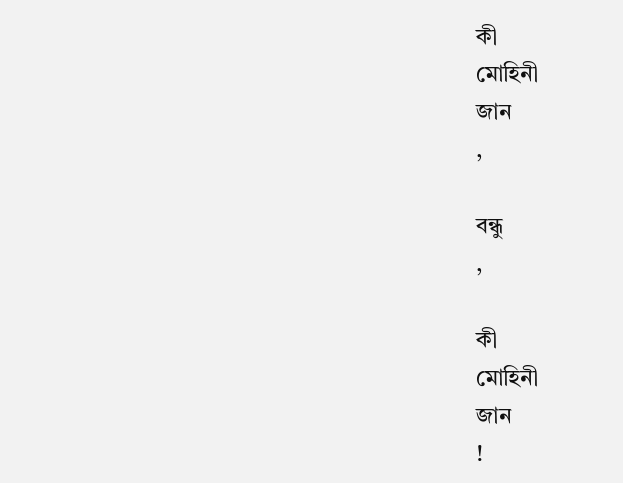কী
মোহিনী
জান
,

বন্ধু
,

কী
মোহিনী
জান
!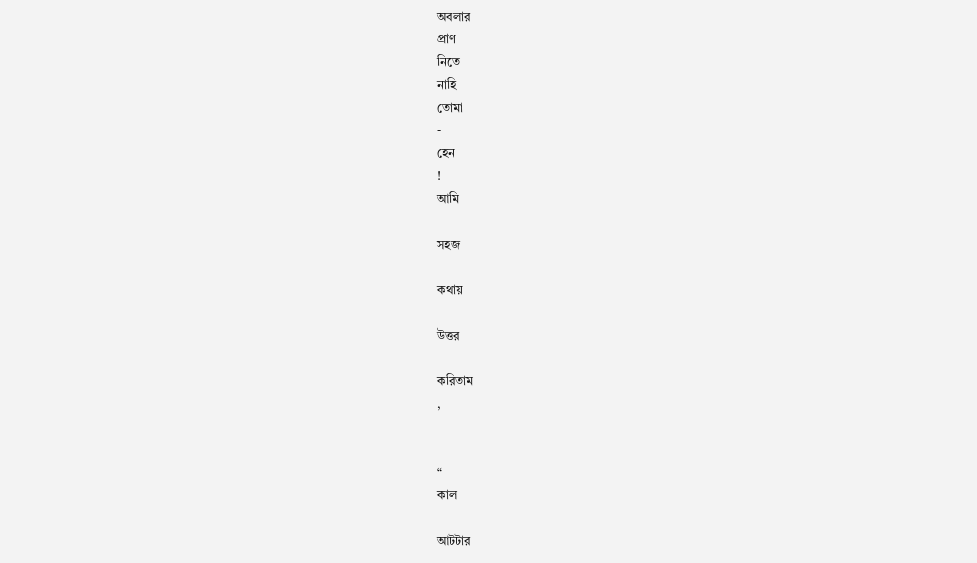অবলার
প্রাণ
নিতে
নাহি
তোমা
-
হেন
!
আমি

সহজ

কথায়

উত্তর

করিতাম
,


“
কাল

আটটার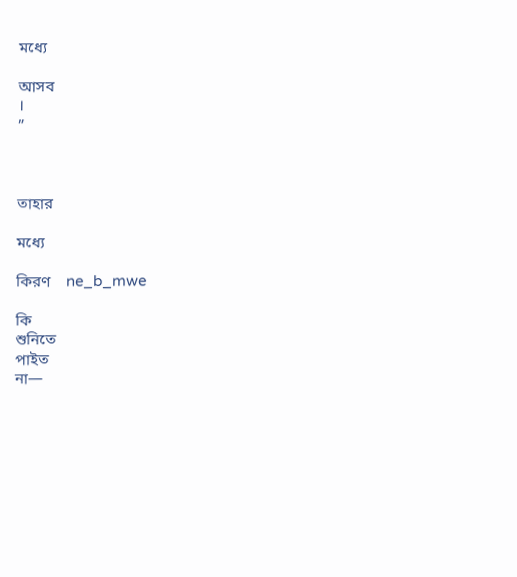মধ্যে

আসব
।
”



তাহার

মধ্যে

কিরণ    ne_b_mwe

কি
শুনিতে
পাইত
না—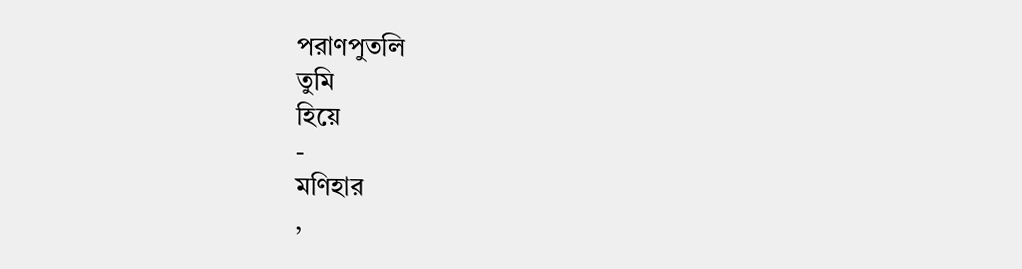পরাণপুতলি
তুমি
হিয়ে
-
মণিহার
,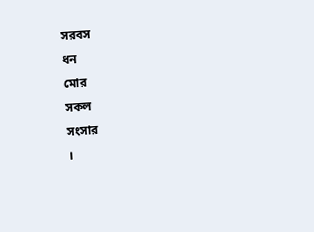সরবস
ধন
মোর
সকল
সংসার
।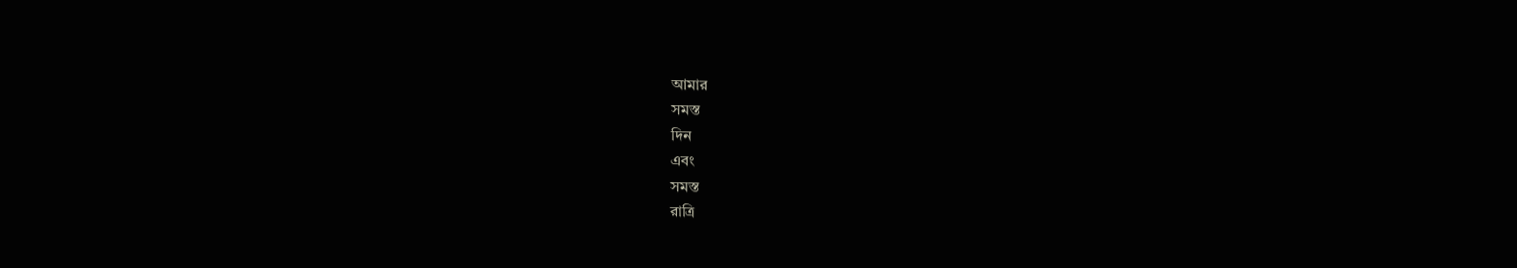আমার
সমস্ত
দিন
এবং
সমস্ত
রাত্রি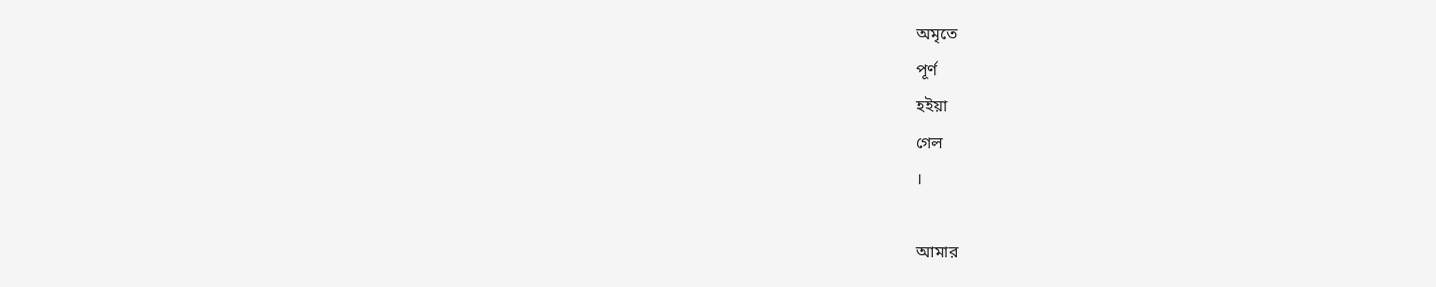অমৃতে
পূর্ণ
হইয়া
গেল
।

আমার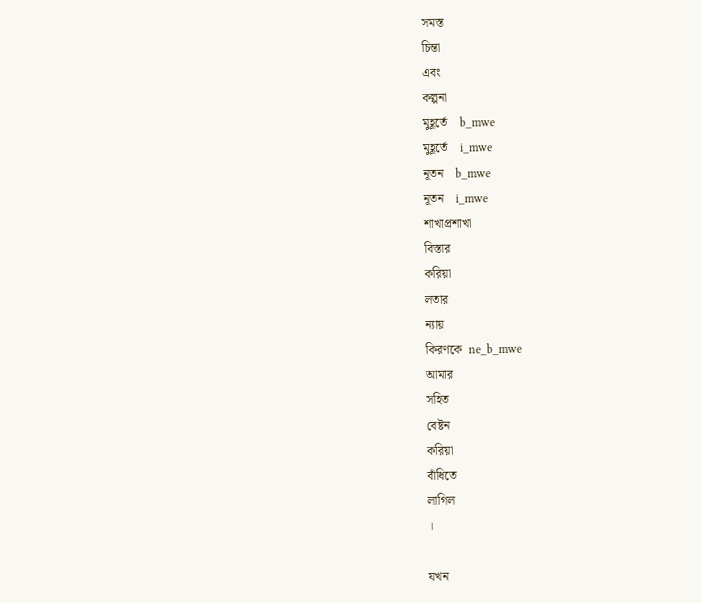সমস্ত
চিন্তা
এবং
কল্পনা
মুহূর্তে    b_mwe
মুহূর্তে    i_mwe
নূতন    b_mwe
নূতন    i_mwe
শাখাপ্রশাখা
বিস্তার
করিয়া
লতার
ন্যায়
কিরণকে  ne_b_mwe
আমার
সহিত
বেষ্টন
করিয়া
বাঁধিতে
লাগিল
।

যখন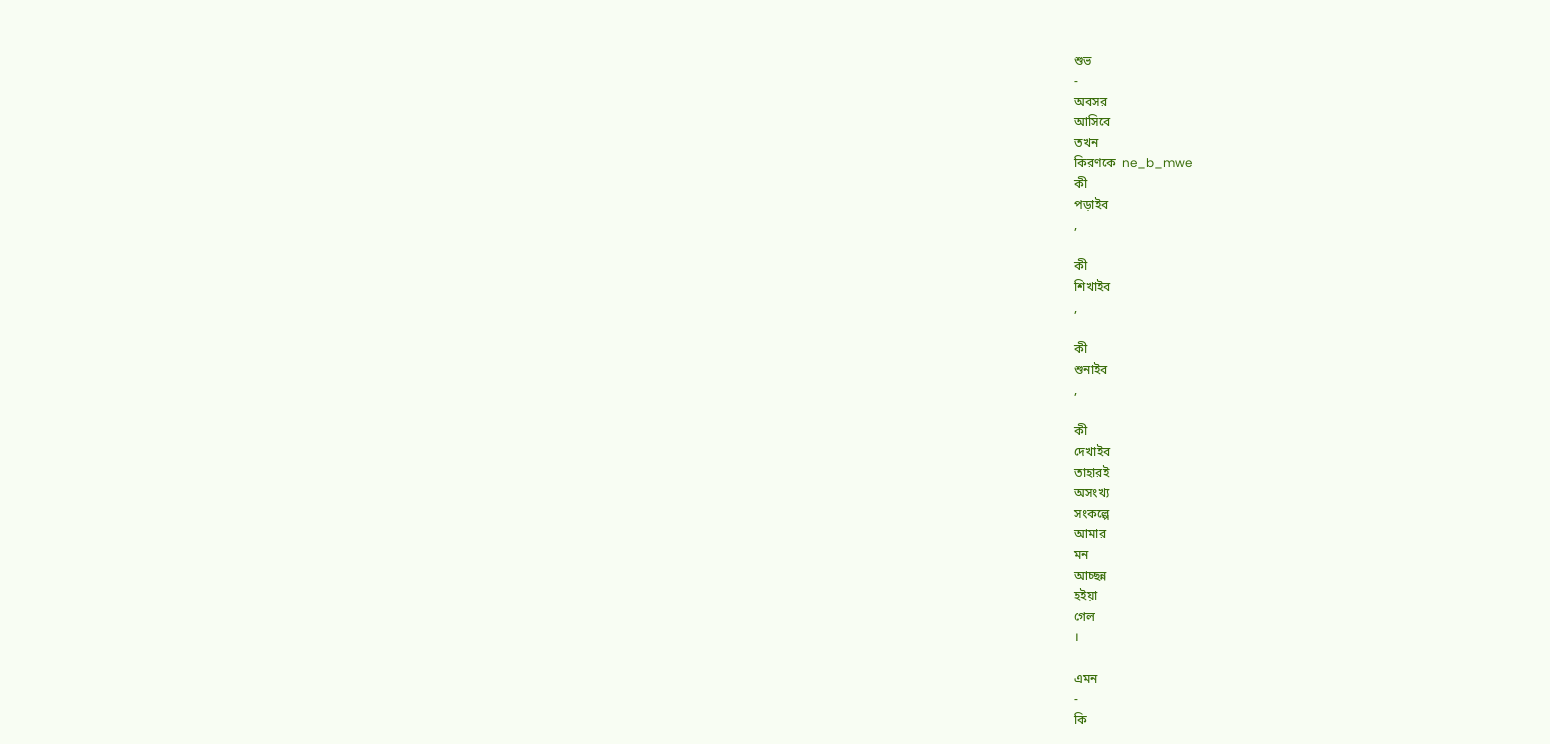শুভ
-
অবসর
আসিবে
তখন
কিরণকে  ne_b_mwe
কী
পড়াইব
,

কী
শিখাইব
,

কী
শুনাইব
,

কী
দেখাইব
তাহারই
অসংখ্য
সংকল্পে
আমার
মন
আচ্ছন্ন
হইয়া
গেল
।

এমন
-
কি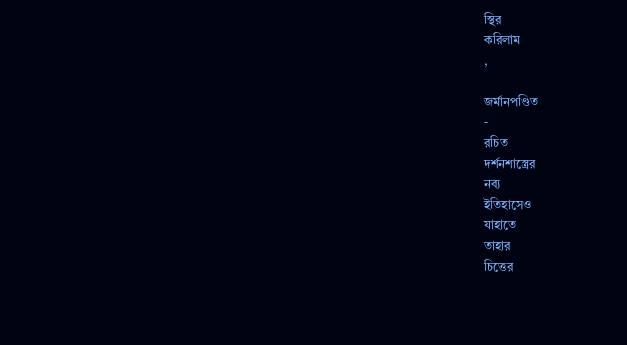স্থির
করিলাম
,

জর্মানপণ্ডিত
-
রচিত
দর্শনশাস্ত্রের
নব্য
ইতিহাসেও
যাহাতে
তাহার
চিত্তের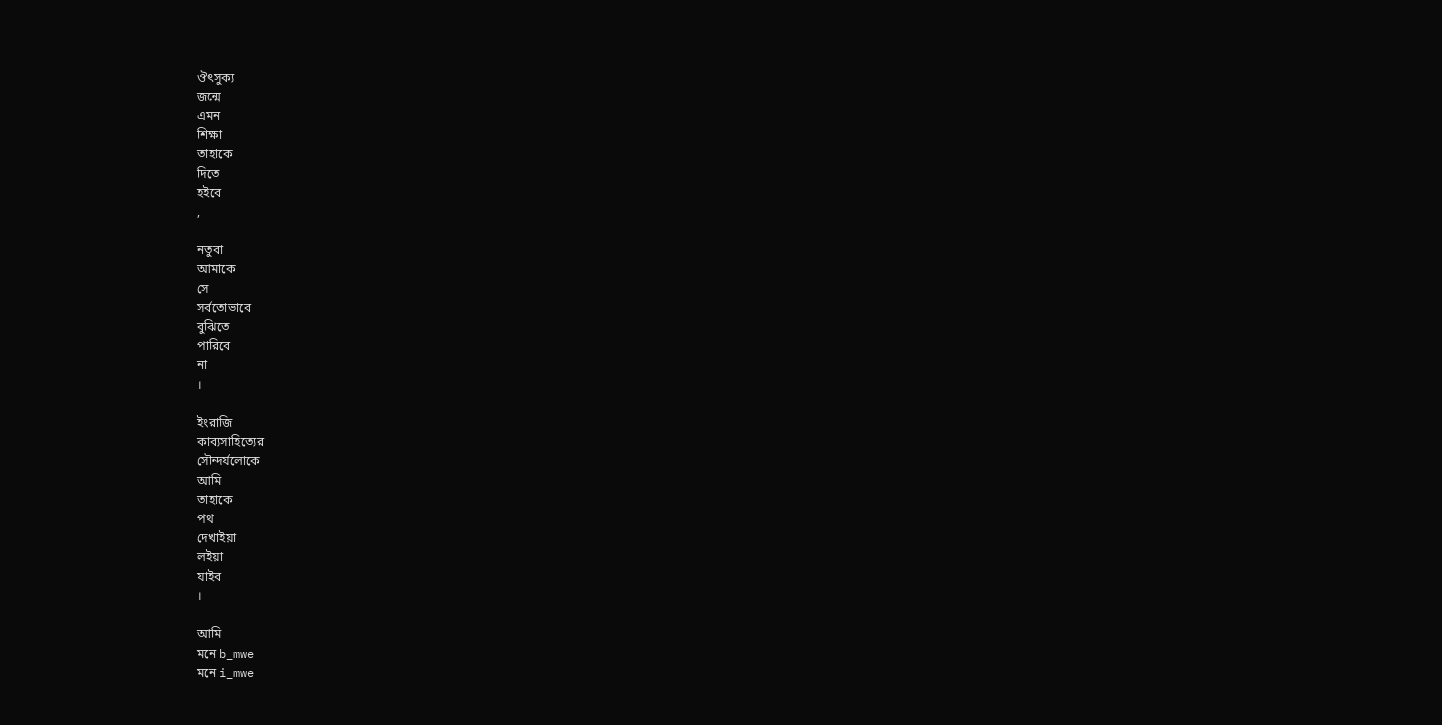ঔৎসুক্য
জন্মে
এমন
শিক্ষা
তাহাকে
দিতে
হইবে
,

নতুবা
আমাকে
সে
সর্বতোভাবে
বুঝিতে
পারিবে
না
।

ইংরাজি
কাব্যসাহিত্যের
সৌন্দর্যলোকে
আমি
তাহাকে
পথ
দেখাইয়া
লইয়া
যাইব
।

আমি
মনে b_mwe
মনে i_mwe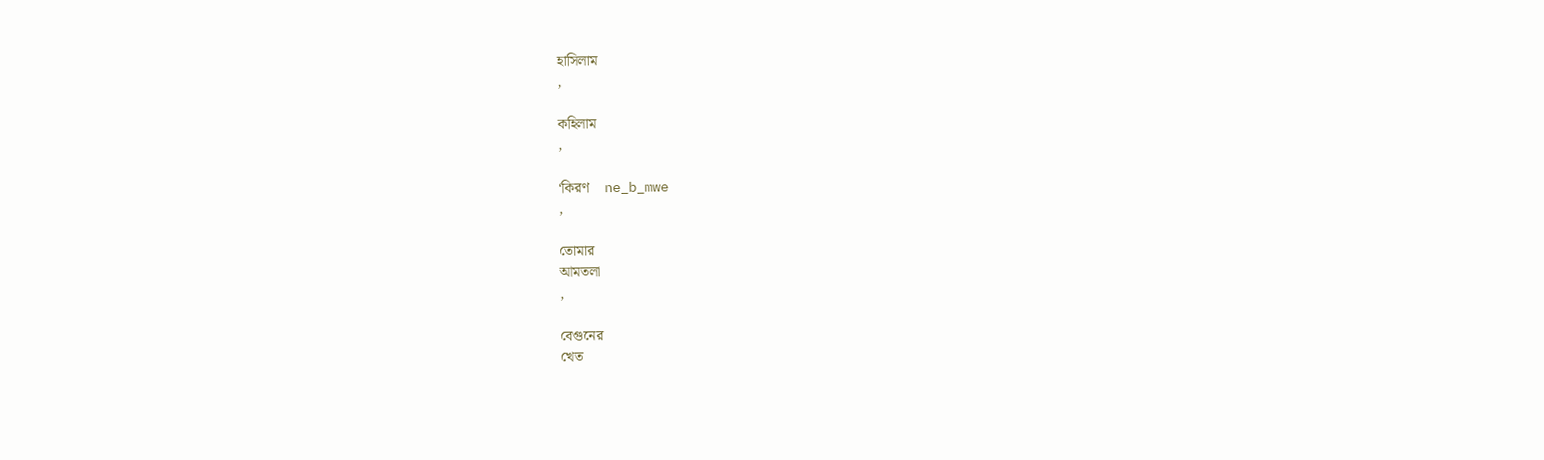হাসিলাম
,

কহিলাম
,

‘কিরণ    ne_b_mwe
,

তোমার
আমতলা
,

বেগুনের
খেত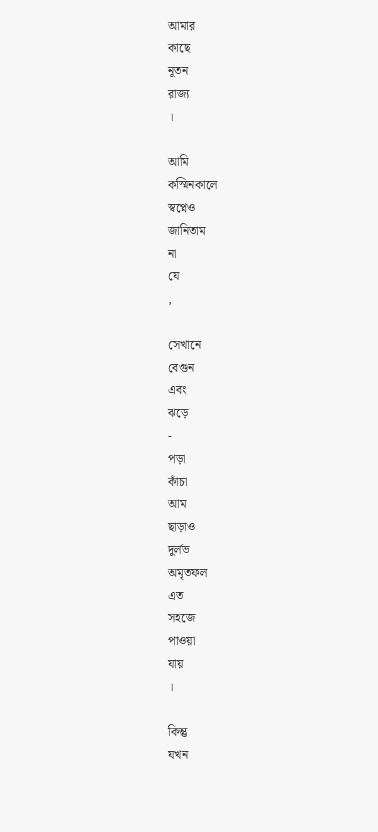আমার
কাছে
নূতন
রাজ্য
।

আমি
কস্মিনকালে
স্বপ্নেও
জানিতাম
না
যে
,

সেখানে
বেগুন
এবং
ঝড়ে
-
পড়া
কাঁচা
আম
ছাড়াও
দুর্লভ
অমৃতফল
এত
সহজে
পাওয়া
যায়
।

কিন্তু
যখন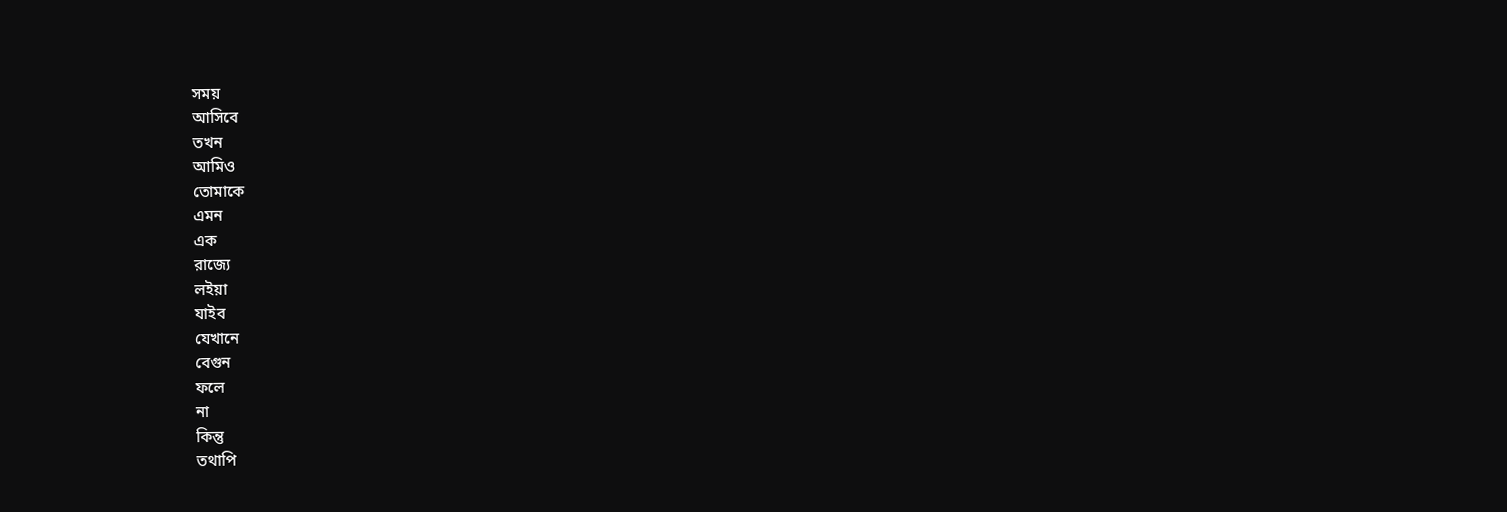সময়
আসিবে
তখন
আমিও
তোমাকে
এমন
এক
রাজ্যে
লইয়া
যাইব
যেখানে
বেগুন
ফলে
না
কিন্তু
তথাপি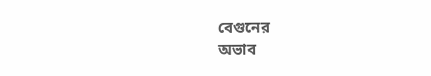বেগুনের
অভাব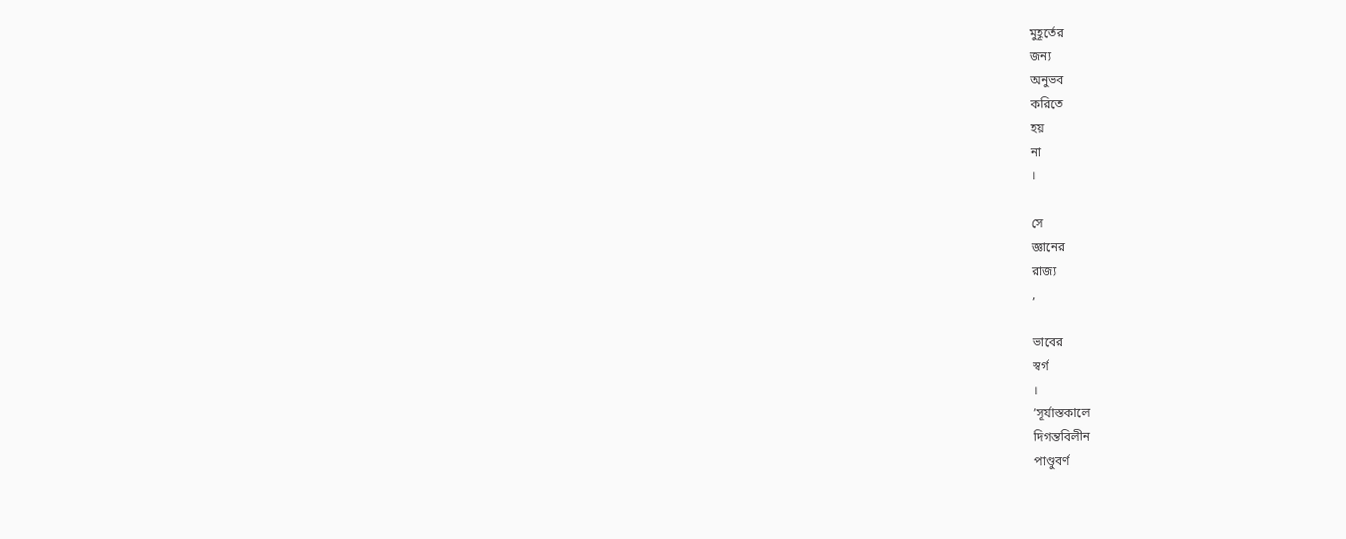মুহূর্তের
জন্য
অনুভব
করিতে
হয়
না
।

সে
জ্ঞানের
রাজ্য
,

ভাবের
স্বর্গ
।
’সূর্যাস্তকালে
দিগন্তবিলীন
পাণ্ডুবর্ণ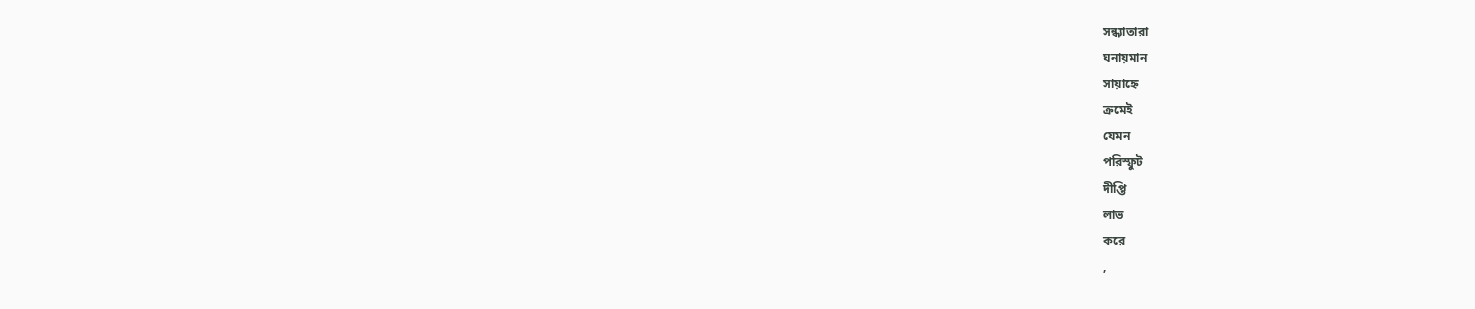সন্ধ্যাতারা
ঘনায়মান
সায়াহ্নে
ক্রমেই
যেমন
পরিস্ফুট
দীপ্তি
লাভ
করে
,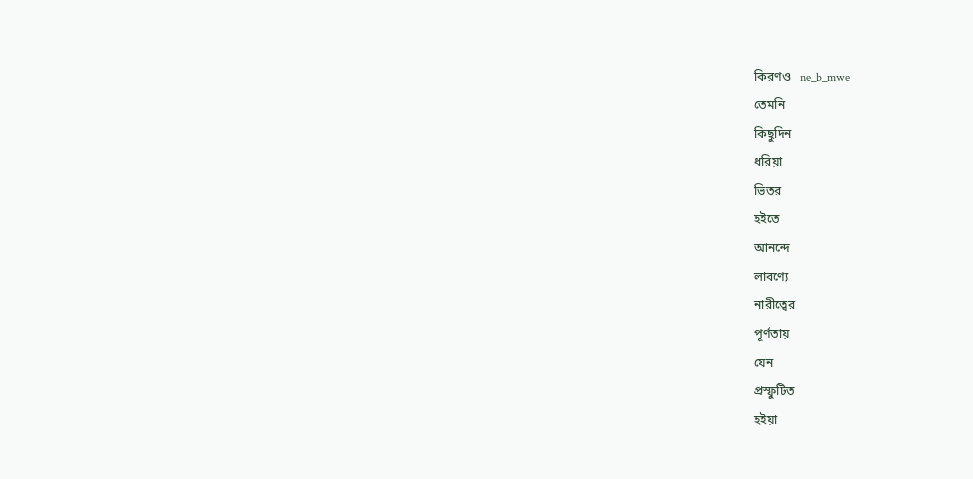কিরণও   ne_b_mwe
তেমনি
কিছুদিন
ধরিয়া
ভিতর
হইতে
আনন্দে
লাবণ্যে
নারীত্বের
পূর্ণতায়
যেন
প্রস্ফুটিত
হইয়া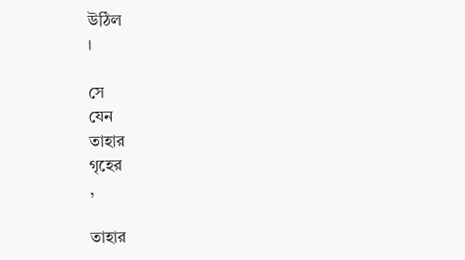উঠিল
।

সে
যেন
তাহার
গৃহের
,

তাহার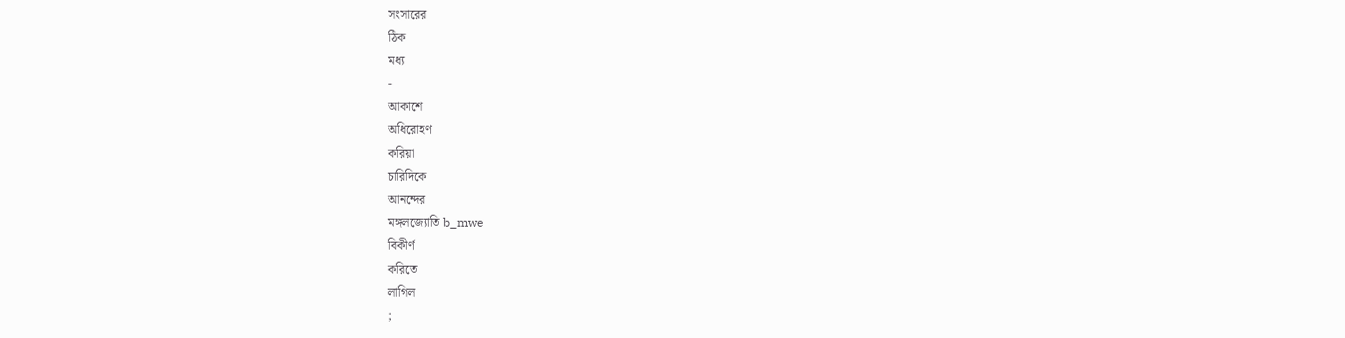সংসারের
ঠিক
মধ্য
-
আকাশে
অধিরোহণ
করিয়া
চারিদিকে
আনন্দের
মঙ্গলজ্যোতি b_mwe
বিকীর্ণ
করিতে
লাগিল
;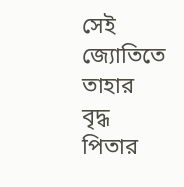সেই
জ্যোতিতে
তাহার
বৃদ্ধ
পিতার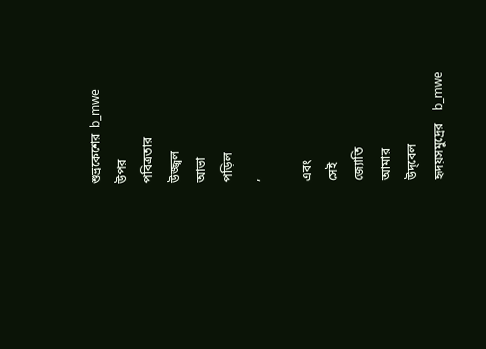শুভ্রকেশের  b_mwe
উপর
পবিত্রতার
উজ্জ্বল
আভা
পড়িল
,

এবং
সেই
জ্যোতি
আমার
উদ্‌বেল
হৃদয়সমুদ্রের    b_mwe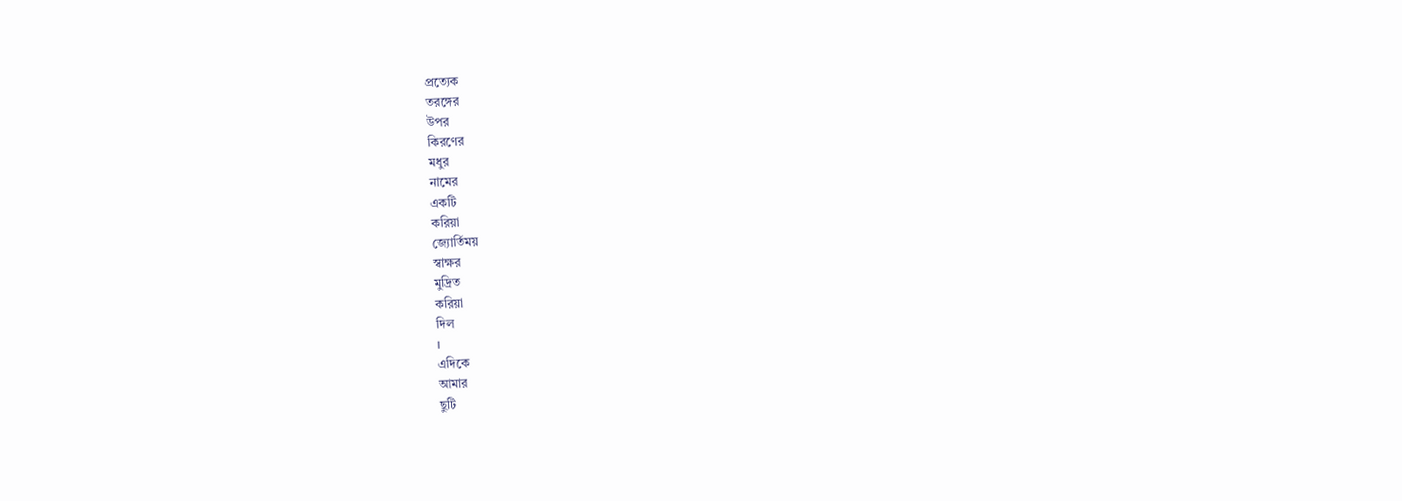প্রত্যেক
তরঙ্গের
উপর
কিরণের
মধুর
নামের
একটি
করিয়া
জ্যোর্তিময়
স্বাক্ষর
মুদ্রিত
করিয়া
দিল
।
এদিকে
আমার
ছুটি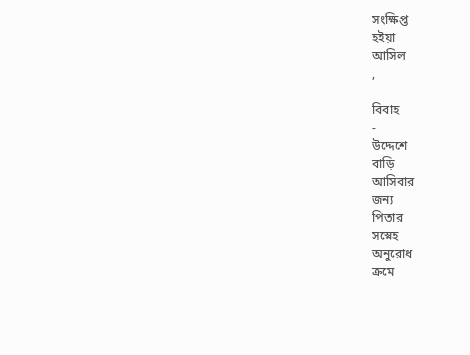সংক্ষিপ্ত
হইয়া
আসিল
,

বিবাহ
-
উদ্দেশে
বাড়ি
আসিবার
জন্য
পিতার
সস্নেহ
অনুরোধ
ক্রমে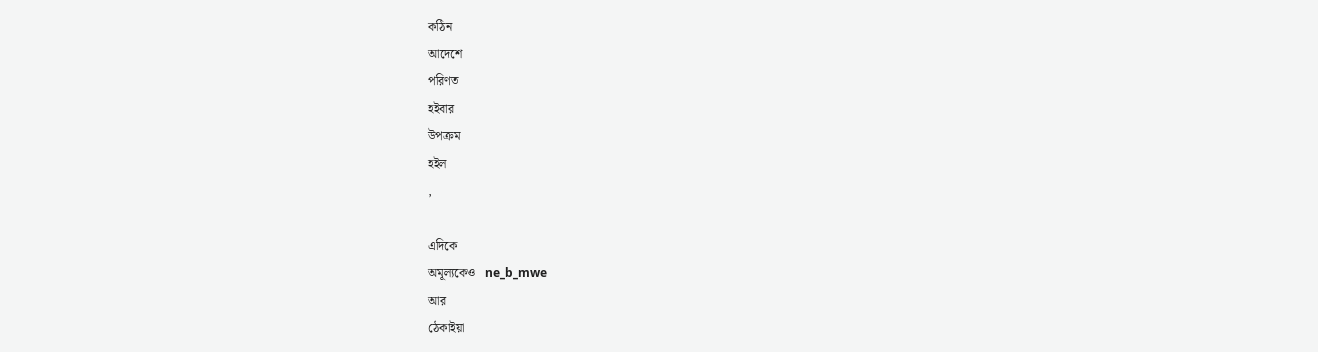কঠিন
আদেশে
পরিণত
হইবার
উপক্রম
হইল
,

এদিকে
অমূল্যকেও   ne_b_mwe
আর
ঠেকাইয়া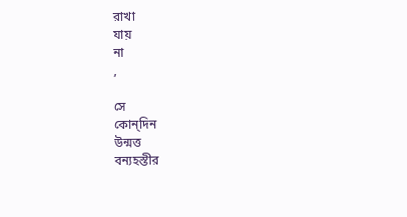রাখা
যায়
না
,

সে
কোন্‌দিন
উন্মত্ত
বন্যহস্তীর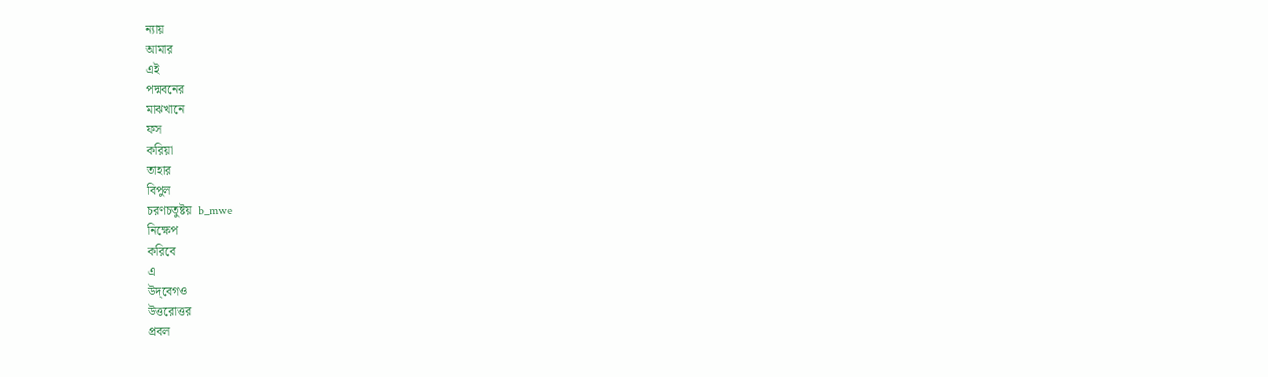ন্যায়
আমার
এই
পদ্মবনের
মাঝখানে
ফস
করিয়া
তাহার
বিপুল
চরণচতুষ্টয়  b_mwe
নিক্ষেপ
করিবে
এ
উদ্‌বেগও
উত্তরোত্তর
প্রবল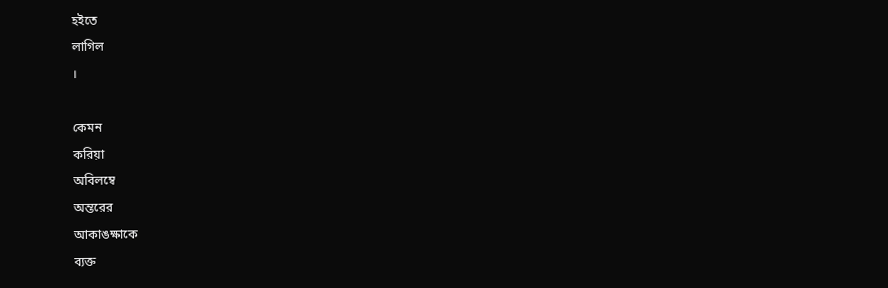হইতে
লাগিল
।

কেমন
করিয়া
অবিলম্বে
অন্তরের
আকাঙক্ষাকে
ব্যক্ত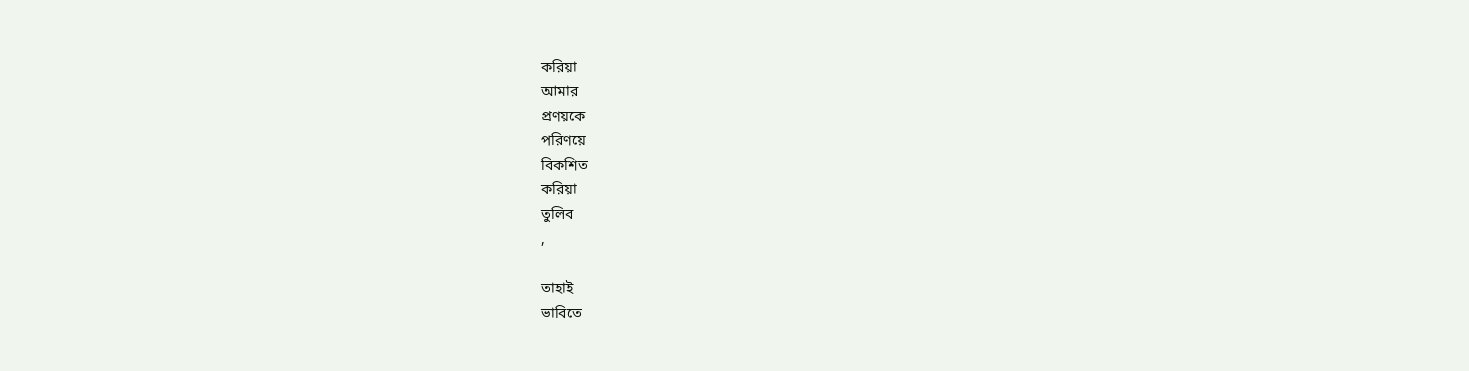করিয়া
আমার
প্রণয়কে
পরিণয়ে
বিকশিত
করিয়া
তুলিব
,

তাহাই
ভাবিতে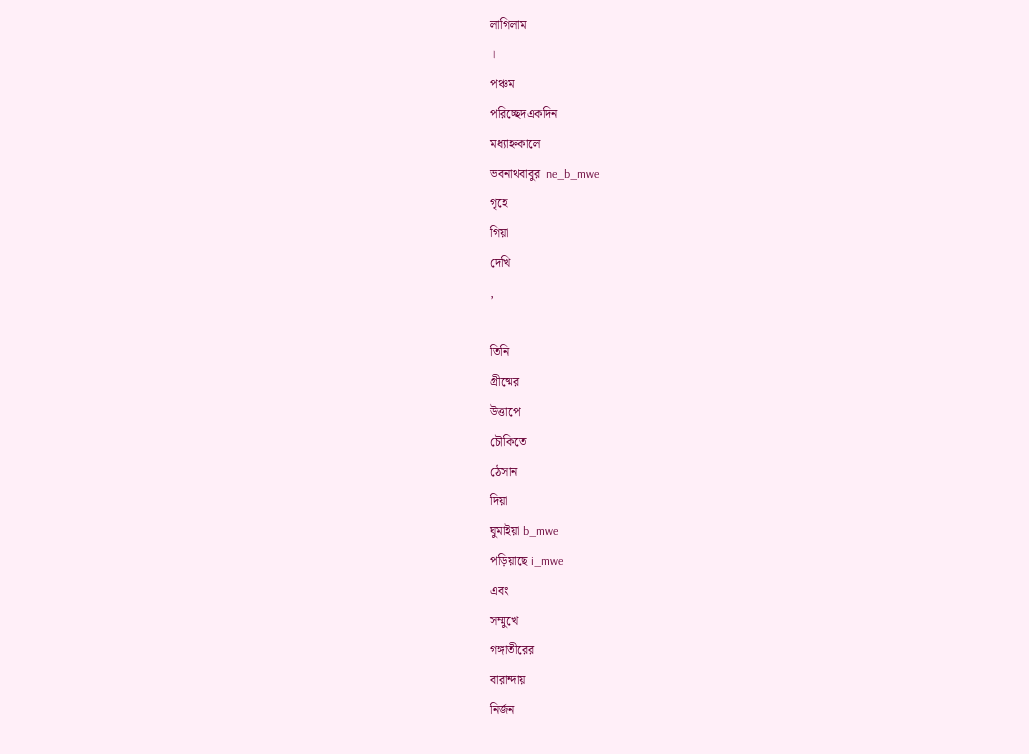লাগিলাম
।
পঞ্চম
পরিচ্ছেদএকদিন
মধ্যাহ্নকালে
ভবনাথবাবুর  ne_b_mwe
গৃহে
গিয়া
দেখি
,

তিনি
গ্রীষ্মের
উত্তাপে
চৌকিতে
ঠেসান
দিয়া
ঘুমাইয়া b_mwe
পড়িয়াছে i_mwe
এবং
সম্মুখে
গঙ্গাতীরের
বারান্দায়
নির্জন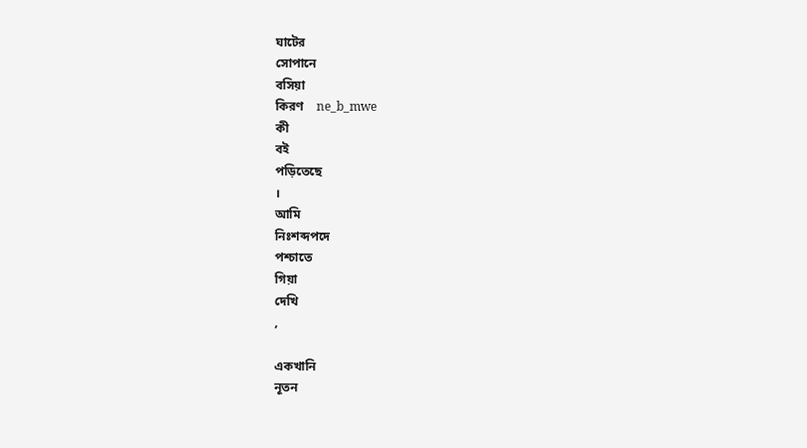ঘাটের
সোপানে
বসিয়া
কিরণ    ne_b_mwe
কী
বই
পড়িতেছে
।
আমি
নিঃশব্দপদে
পশ্চাতে
গিয়া
দেখি
,

একখানি
নূতন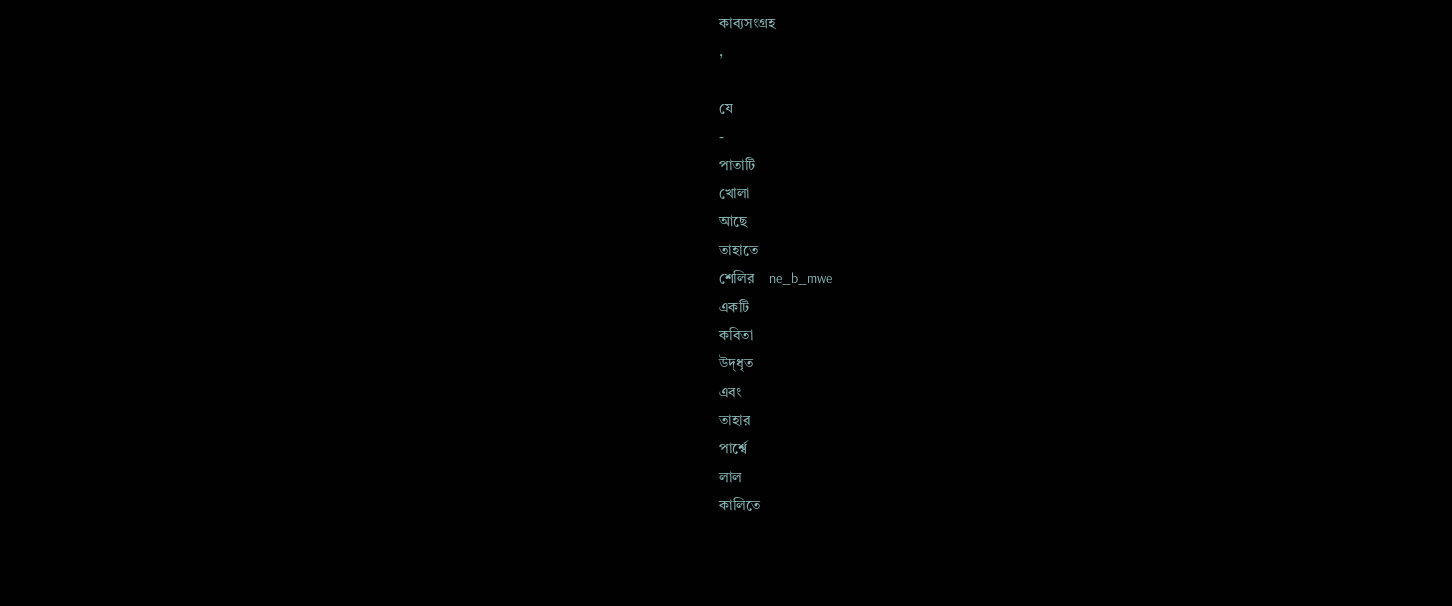কাব্যসংগ্রহ
,

যে
-
পাতাটি
খোলা
আছে
তাহাতে
শেলির    ne_b_mwe
একটি
কবিতা
উদ্‌ধৃত
এবং
তাহার
পার্শ্বে
লাল
কালিতে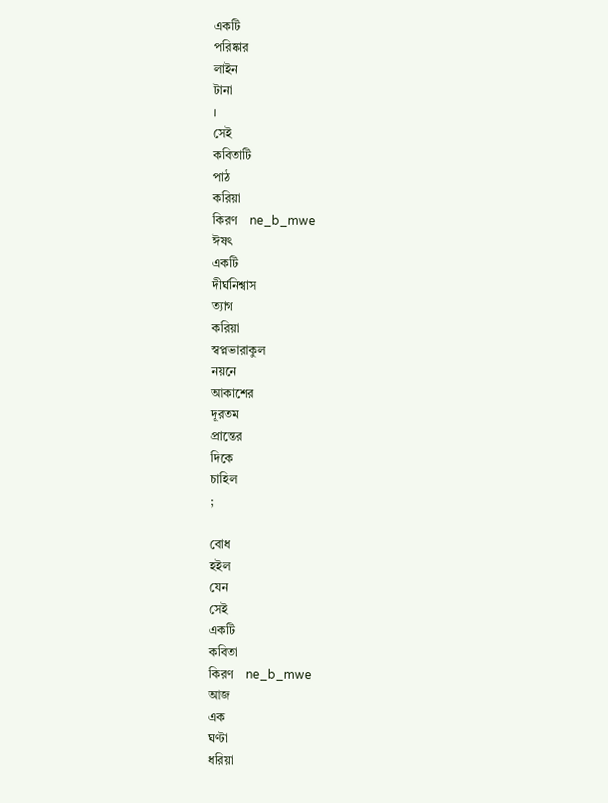একটি
পরিষ্কার
লাইন
টানা
।
সেই
কবিতাটি
পাঠ
করিয়া
কিরণ    ne_b_mwe
ঈষৎ
একটি
দীর্ঘনিশ্বাস
ত্যাগ
করিয়া
স্বপ্নভারাকুল
নয়নে
আকাশের
দূরতম
প্রান্তের
দিকে
চাহিল
;

বোধ
হইল
যেন
সেই
একটি
কবিতা
কিরণ    ne_b_mwe
আজ
এক
ঘণ্টা
ধরিয়া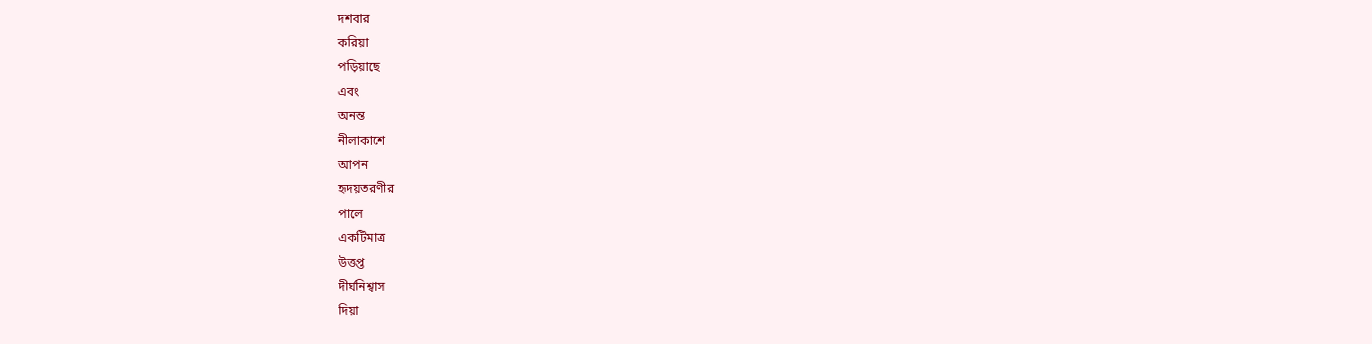দশবার
করিয়া
পড়িয়াছে
এবং
অনন্ত
নীলাকাশে
আপন
হৃদয়তরণীর
পালে
একটিমাত্র
উত্তপ্ত
দীর্ঘনিশ্বাস
দিয়া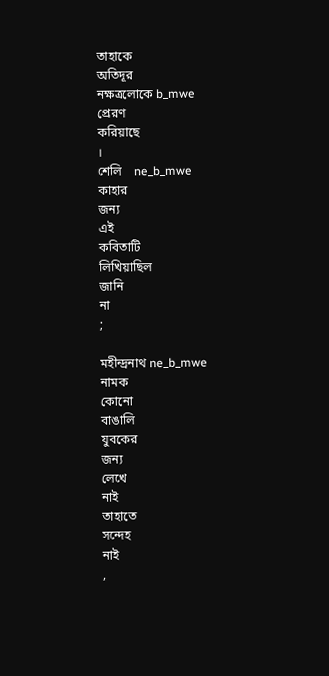তাহাকে
অতিদূর
নক্ষত্রলোকে b_mwe
প্রেরণ
করিয়াছে
।
শেলি    ne_b_mwe
কাহার
জন্য
এই
কবিতাটি
লিখিয়াছিল
জানি
না
;

মহীন্দ্রনাথ ne_b_mwe
নামক
কোনো
বাঙালি
যুবকের
জন্য
লেখে
নাই
তাহাতে
সন্দেহ
নাই
,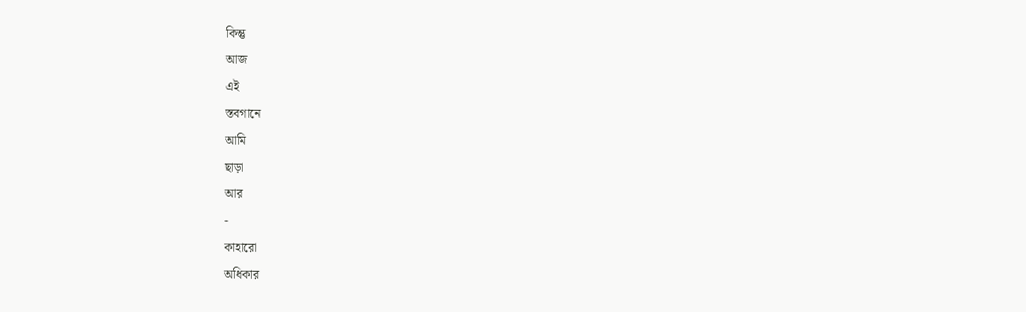কিন্তু
আজ
এই
স্তবগানে
আমি
ছাড়া
আর
-
কাহারো
অধিকার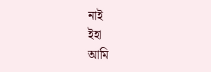নাই
ইহা
আমি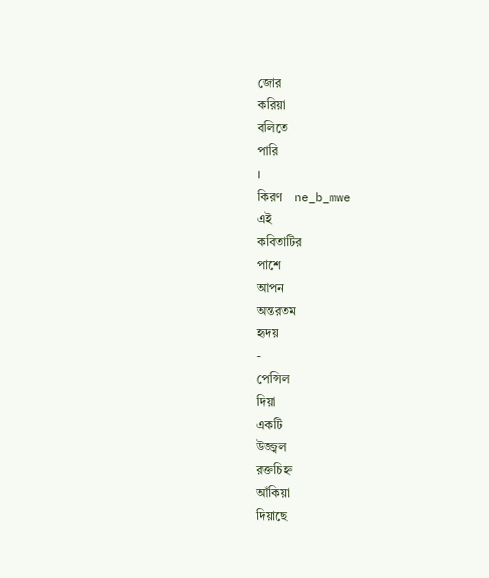জোর
করিয়া
বলিতে
পারি
।
কিরণ    ne_b_mwe
এই
কবিতাটির
পাশে
আপন
অন্তরতম
হৃদয়
-
পেন্সিল
দিয়া
একটি
উজ্জ্বল
রক্তচিহ্ন
আঁকিয়া
দিয়াছে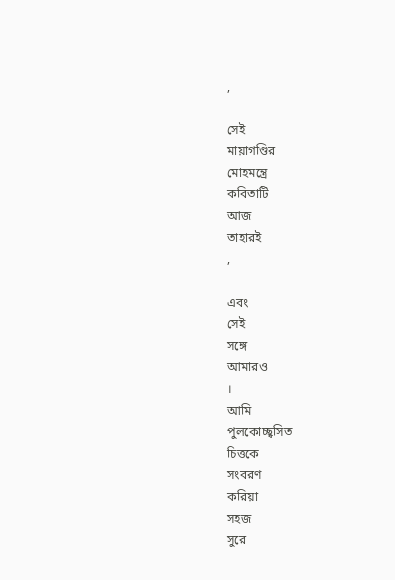,

সেই
মায়াগণ্ডির
মোহমন্ত্রে
কবিতাটি
আজ
তাহারই
,

এবং
সেই
সঙ্গে
আমারও
।
আমি
পুলকোচ্ছ্বসিত
চিত্তকে
সংবরণ
করিয়া
সহজ
সুরে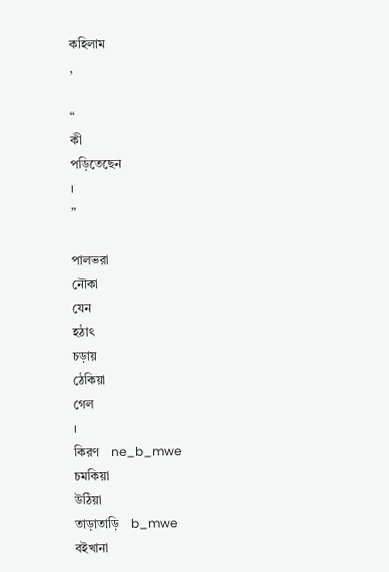কহিলাম
,

“
কী
পড়িতেছেন
।
”

পালভরা
নৌকা
যেন
হঠাৎ
চড়ায়
ঠেকিয়া
গেল
।
কিরণ    ne_b_mwe
চমকিয়া
উঠিয়া
তাড়াতাড়ি    b_mwe
বইখানা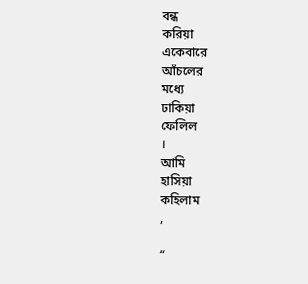বন্ধ
করিয়া
একেবারে
আঁচলের
মধ্যে
ঢাকিয়া
ফেলিল
।
আমি
হাসিয়া
কহিলাম
,

“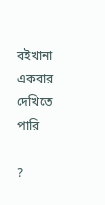বইখানা
একবার
দেখিতে
পারি

?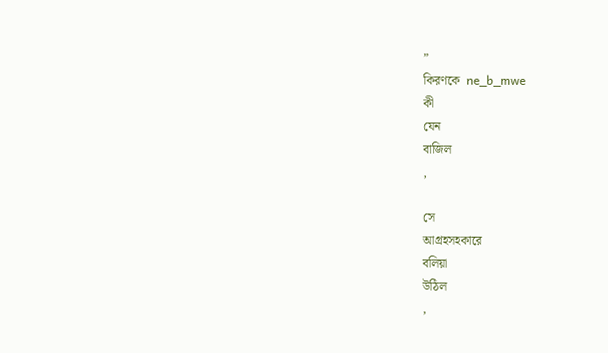”
কিরণকে  ne_b_mwe
কী
যেন
বাজিল
,

সে
আগ্রহসহকারে
বলিয়া
উঠিল
,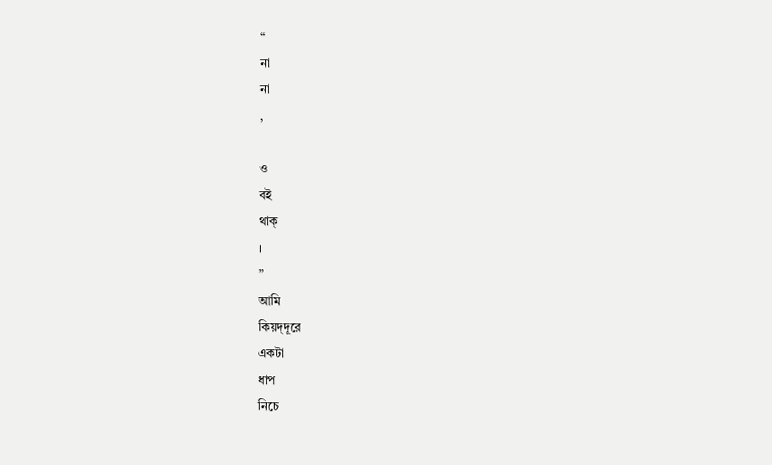“
না
না
,

ও
বই
থাক্‌
।
”
আমি
কিয়দ্‌দূরে
একটা
ধাপ
নিচে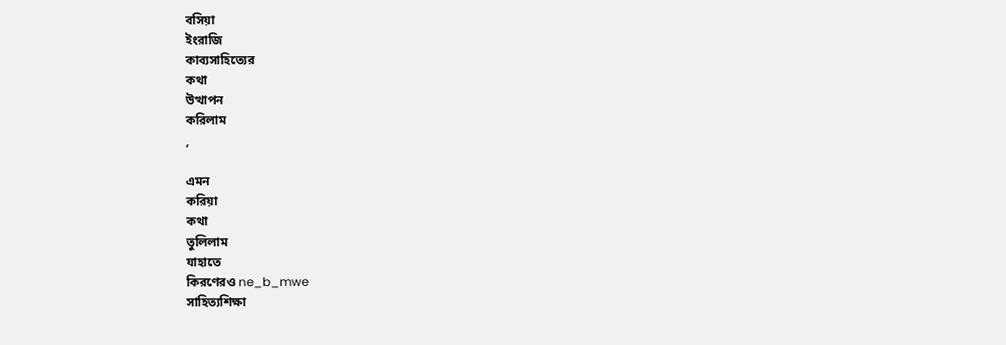বসিয়া
ইংরাজি
কাব্যসাহিত্যের
কথা
উত্থাপন
করিলাম
,

এমন
করিয়া
কথা
তুলিলাম
যাহাতে
কিরণেরও ne_b_mwe
সাহিত্যশিক্ষা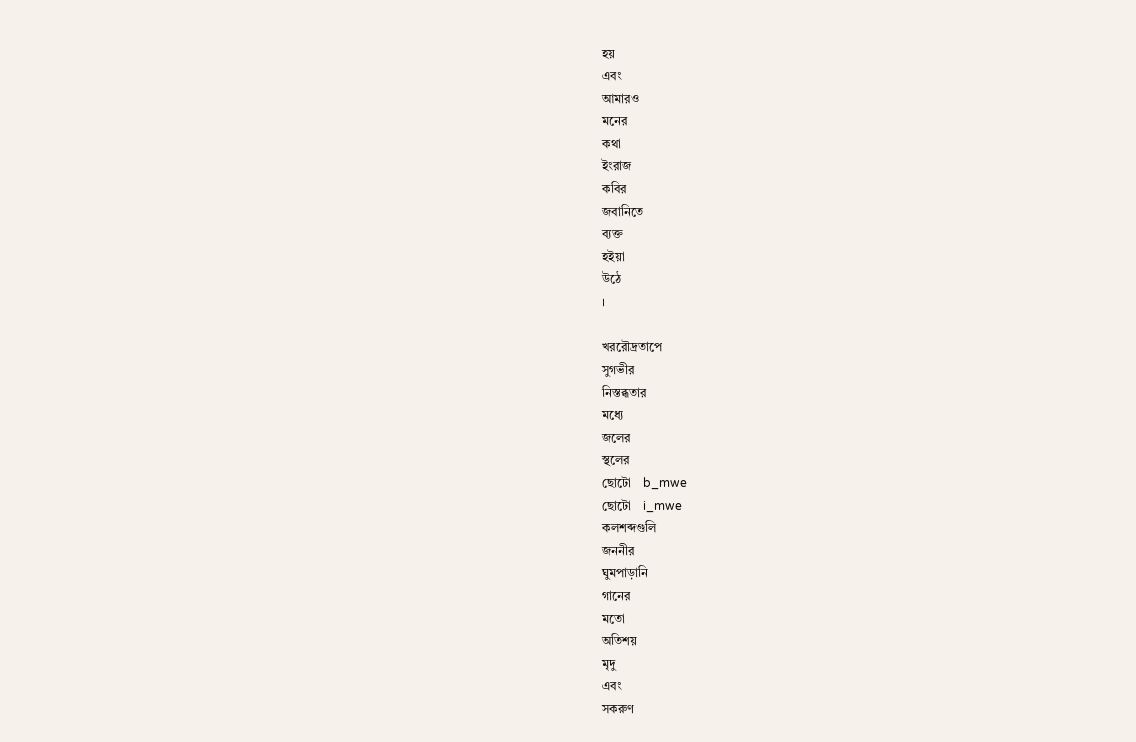হয়
এবং
আমারও
মনের
কথা
ইংরাজ
কবির
জবানিতে
ব্যক্ত
হইয়া
উঠে
।

খররৌদ্রতাপে
সুগভীর
নিস্তব্ধতার
মধ্যে
জলের
স্থলের
ছোটো    b_mwe
ছোটো    i_mwe
কলশব্দগুলি
জননীর
ঘুমপাড়ানি
গানের
মতো
অতিশয়
মৃদু
এবং
সকরুণ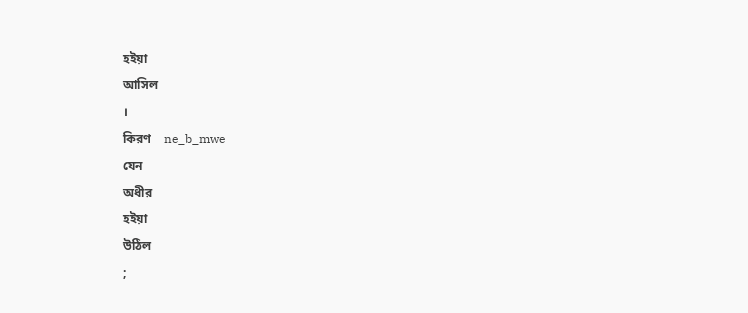হইয়া
আসিল
।
কিরণ    ne_b_mwe
যেন
অধীর
হইয়া
উঠিল
;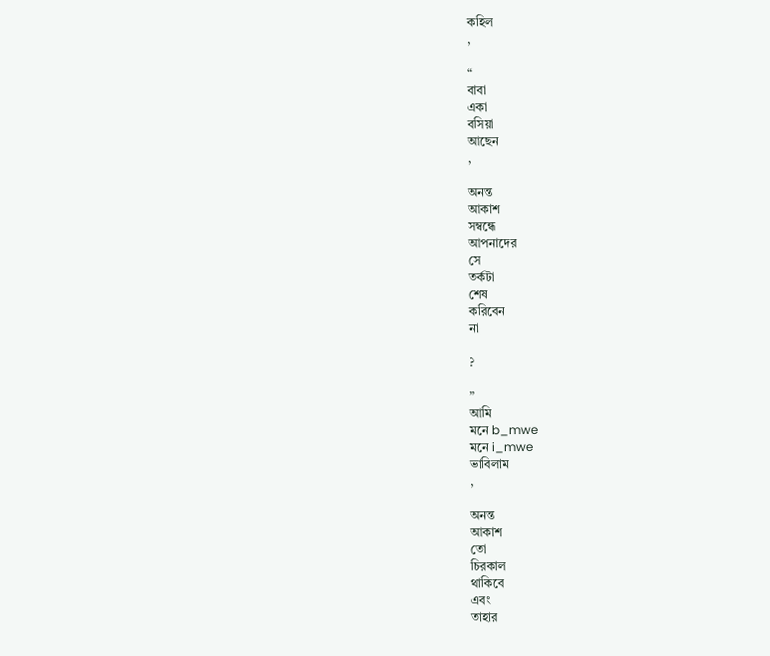কহিল
,

“
বাবা
একা
বসিয়া
আছেন
,

অনন্ত
আকাশ
সম্বন্ধে
আপনাদের
সে
তর্কটা
শেষ
করিবেন
না

?

”
আমি
মনে b_mwe
মনে i_mwe
ভাবিলাম
,

অনন্ত
আকাশ
তো
চিরকাল
থাকিবে
এবং
তাহার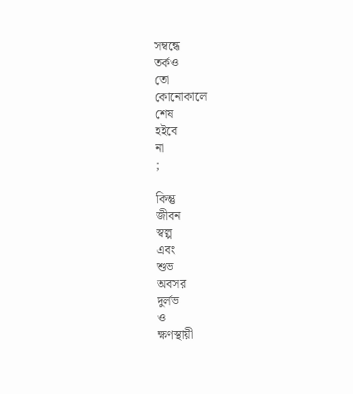সম্বন্ধে
তর্কও
তো
কোনোকালে
শেষ
হইবে
না
;

কিন্তু
জীবন
স্বল্প
এবং
শুভ
অবসর
দুর্লভ
ও
ক্ষণস্থায়ী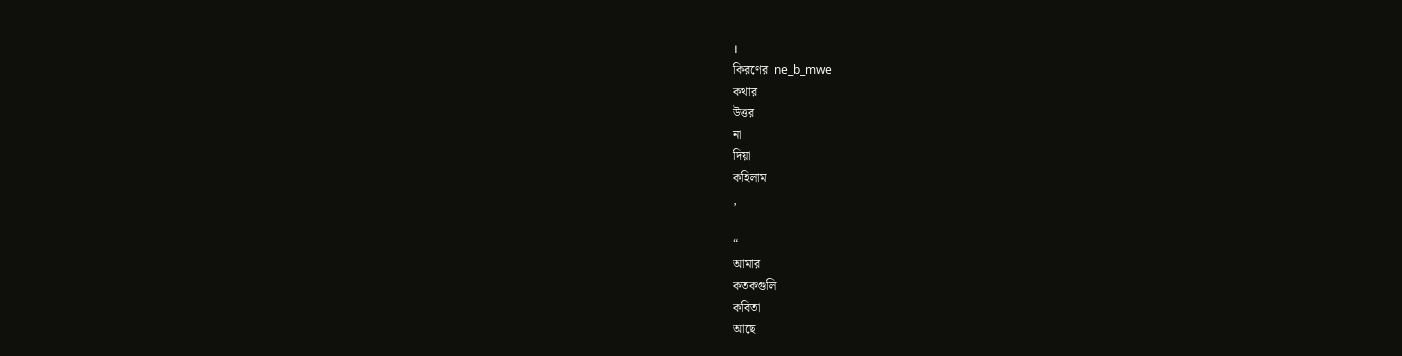।
কিরণের  ne_b_mwe
কথার
উত্তর
না
দিয়া
কহিলাম
,

“
আমার
কতকগুলি
কবিতা
আছে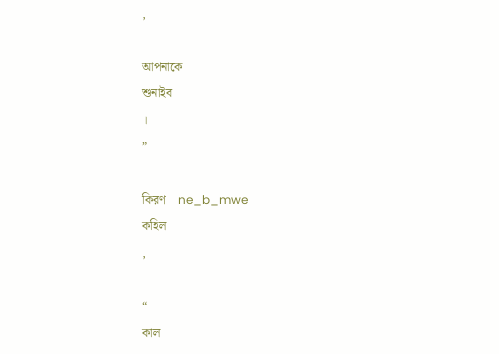,

আপনাকে
শুনাইব
।
”

কিরণ    ne_b_mwe
কহিল
,

“
কাল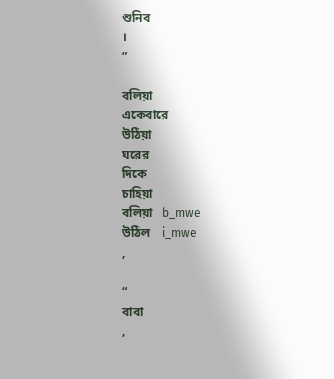শুনিব
।
”

বলিয়া
একেবারে
উঠিয়া
ঘরের
দিকে
চাহিয়া
বলিয়া   b_mwe
উঠিল    i_mwe
,

“
বাবা
,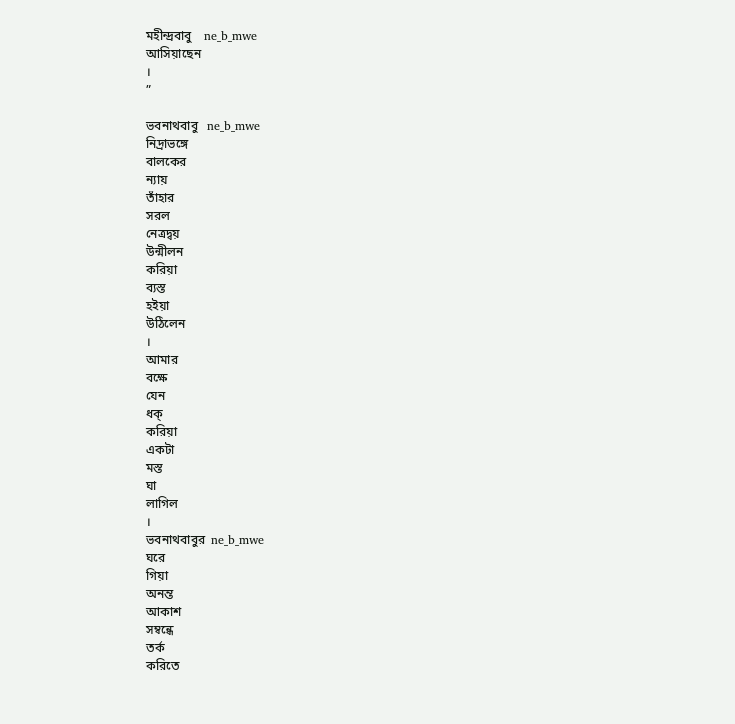মহীন্দ্রবাবু    ne_b_mwe
আসিয়াছেন
।
”

ভবনাথবাবু   ne_b_mwe
নিদ্রাভঙ্গে
বালকের
ন্যায়
তাঁহার
সরল
নেত্রদ্বয়
উন্মীলন
করিয়া
ব্যস্ত
হইয়া
উঠিলেন
।
আমার
বক্ষে
যেন
ধক্‌
করিয়া
একটা
মস্ত
ঘা
লাগিল
।
ভবনাথবাবুর  ne_b_mwe
ঘরে
গিয়া
অনন্ত
আকাশ
সম্বন্ধে
তর্ক
করিতে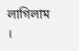লাগিলাম
।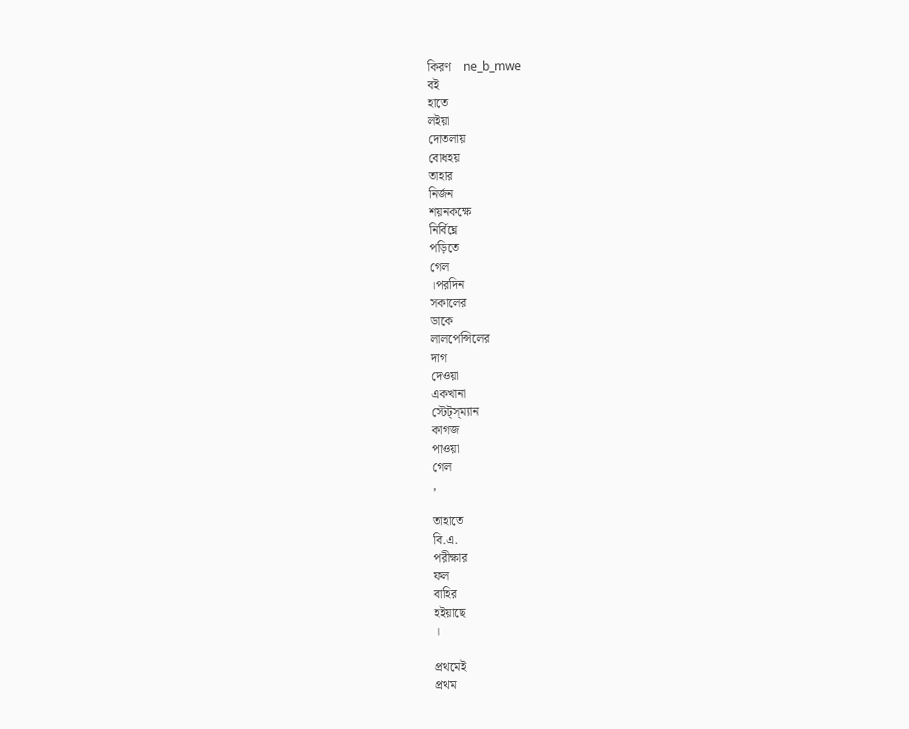কিরণ    ne_b_mwe
বই
হাতে
লইয়া
দোতলায়
বোধহয়
তাহার
নির্জন
শয়নকক্ষে
নির্বিঘ্নে
পড়িতে
গেল
।পরদিন
সকালের
ডাকে
লালপেন্সিলের
দাগ
দেওয়া
একখানা
স্টেট্‌স্‌ম্যান
কাগজ
পাওয়া
গেল
,

তাহাতে
বি.এ.
পরীক্ষার
ফল
বাহির
হইয়াছে
।

প্রথমেই
প্রথম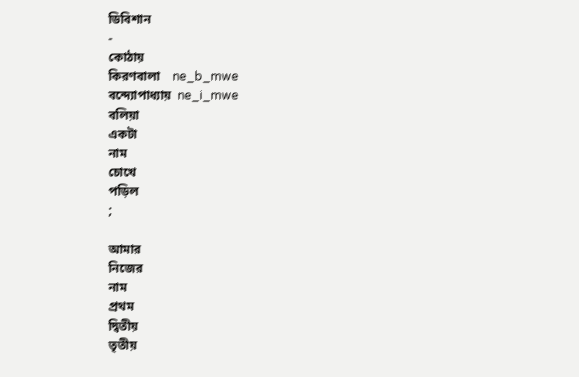ডিবিশান
-
কোঠায়
কিরণবালা    ne_b_mwe
বন্দ্যোপাধ্যায়  ne_i_mwe
বলিয়া
একটা
নাম
চোখে
পড়িল
;

আমার
নিজের
নাম
প্রথম
দ্বিতীয়
তৃতীয়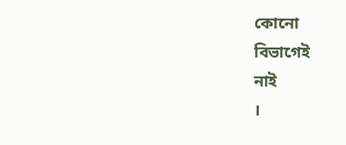কোনো
বিভাগেই
নাই
।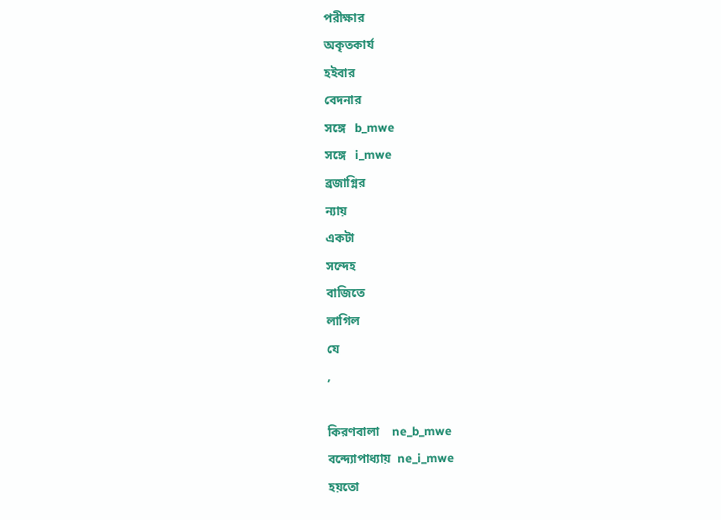পরীক্ষার
অকৃতকার্য
হইবার
বেদনার
সঙ্গে   b_mwe
সঙ্গে   i_mwe
ব্রজাগ্নির
ন্যায়
একটা
সন্দেহ
বাজিতে
লাগিল
যে
,

কিরণবালা    ne_b_mwe
বন্দ্যোপাধ্যায়  ne_i_mwe
হয়তো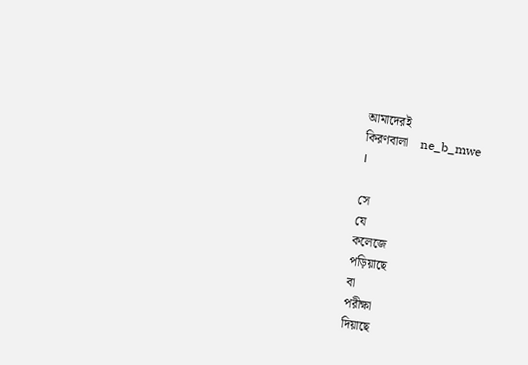আমাদেরই
কিরণবালা    ne_b_mwe
।

সে
যে
কলেজে
পড়িয়াছে
বা
পরীক্ষা
দিয়াছে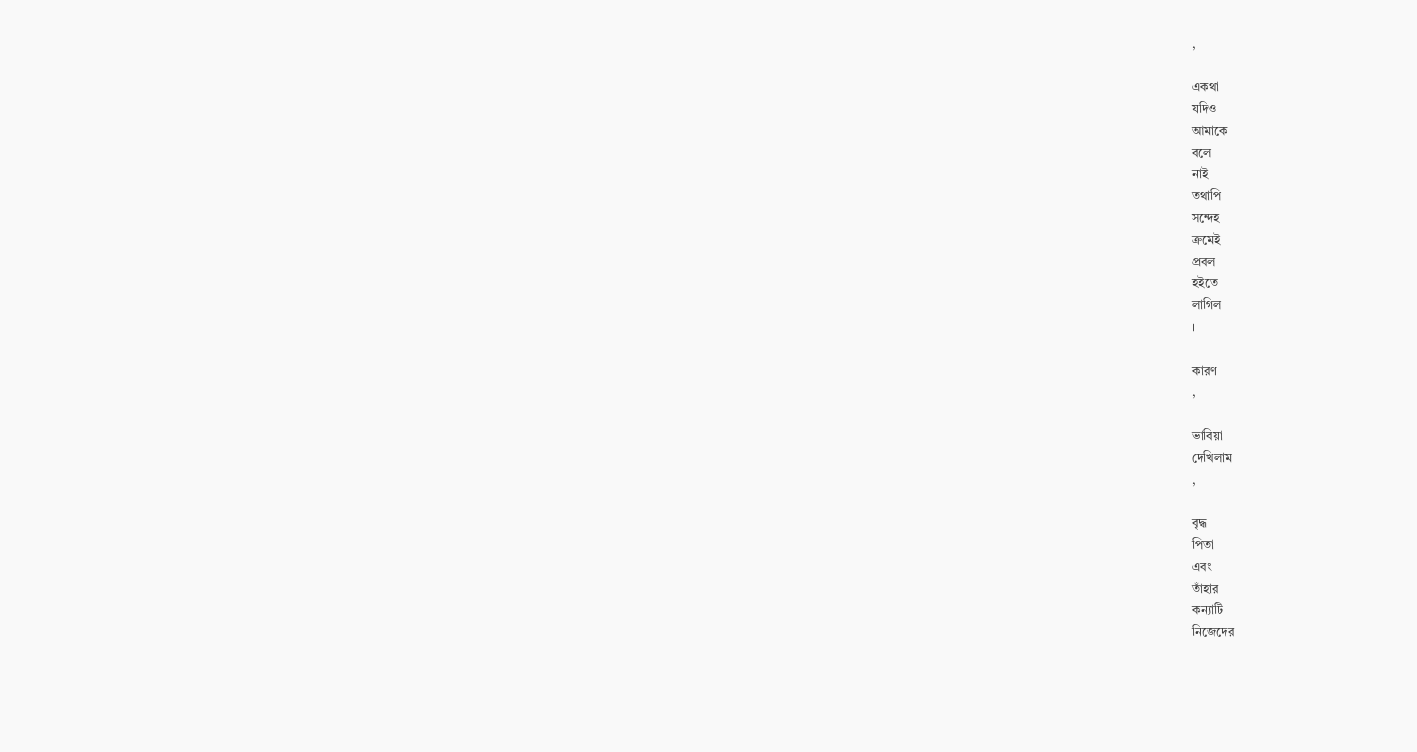,

একথা
যদিও
আমাকে
বলে
নাই
তথাপি
সন্দেহ
ক্রমেই
প্রবল
হইতে
লাগিল
।

কারণ
,

ভাবিয়া
দেখিলাম
,

বৃদ্ধ
পিতা
এবং
তাঁহার
কন্যাটি
নিজেদের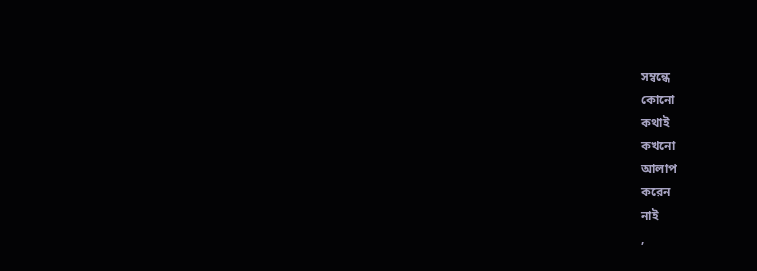সম্বন্ধে
কোনো
কথাই
কখনো
আলাপ
করেন
নাই
,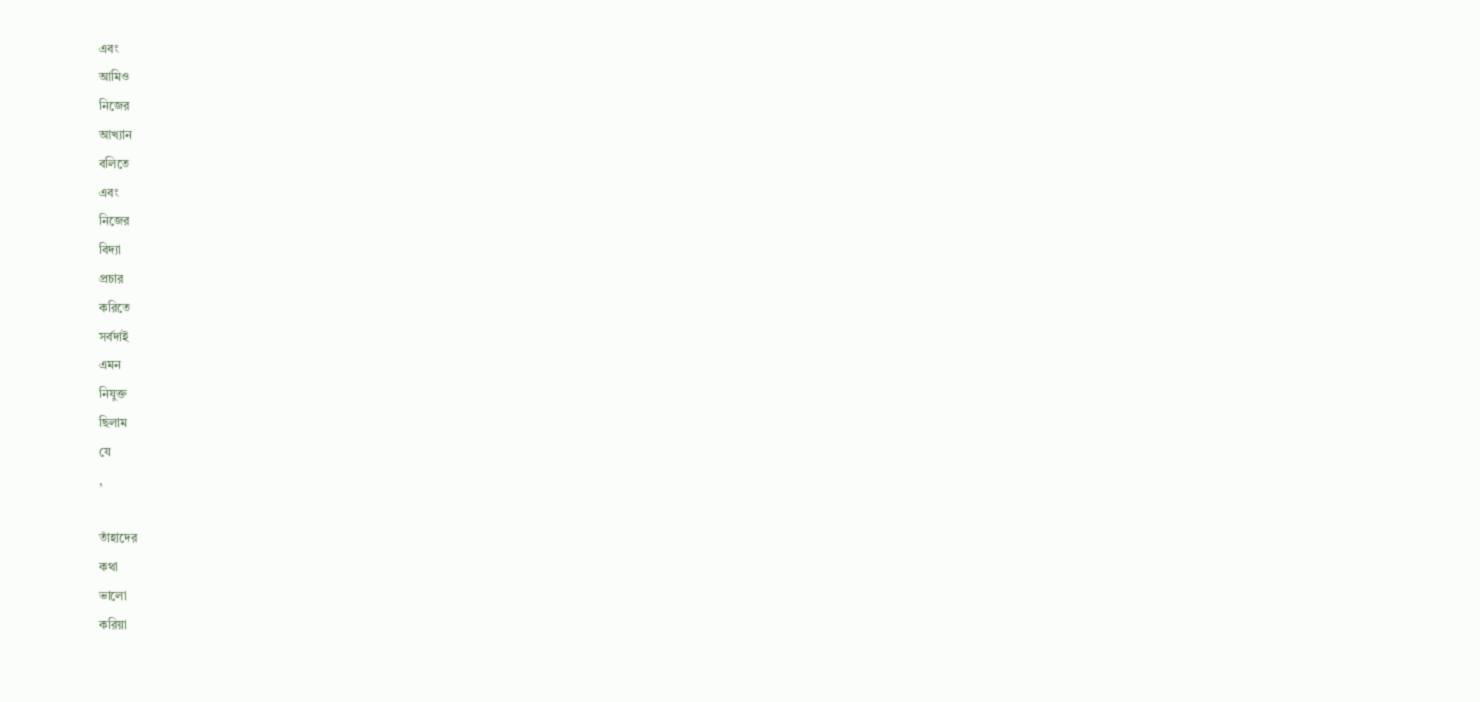এবং
আমিও
নিজের
আখ্যান
বলিতে
এবং
নিজের
বিদ্যা
প্রচার
করিতে
সর্বদাই
এমন
নিযুক্ত
ছিলাম
যে
,

তাঁহাদের
কথা
ভালো
করিয়া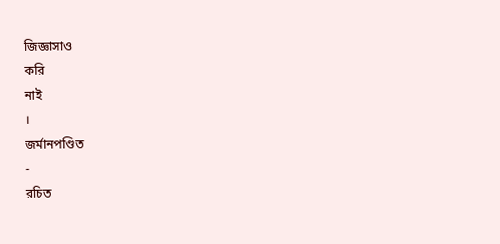জিজ্ঞাসাও
করি
নাই
।
জর্মানপণ্ডিত
-
রচিত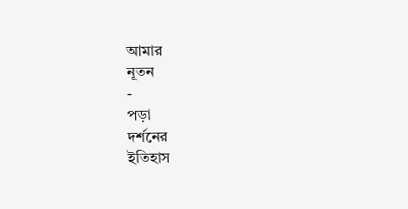আমার
নূতন
-
পড়া
দর্শনের
ইতিহাস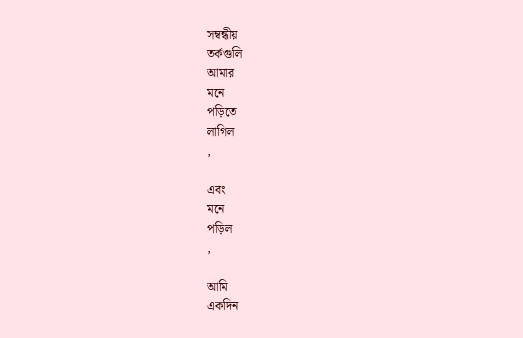সম্বন্ধীয়
তর্কগুলি
আমার
মনে
পড়িতে
লাগিল
,

এবং
মনে
পড়িল
,

আমি
একদিন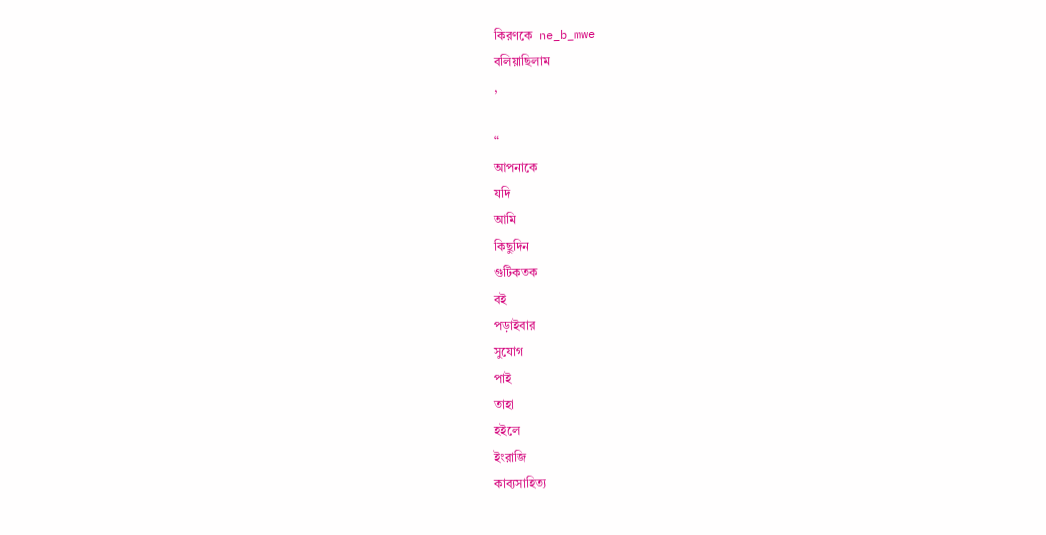কিরণকে  ne_b_mwe
বলিয়াছিলাম
,

“
আপনাকে
যদি
আমি
কিছুদিন
গুটিকতক
বই
পড়াইবার
সুযোগ
পাই
তাহা
হইলে
ইংরাজি
কাব্যসাহিত্য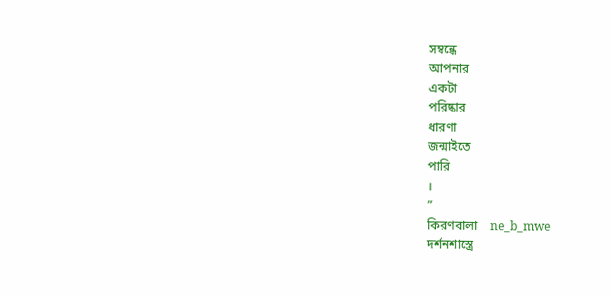সম্বন্ধে
আপনার
একটা
পরিষ্কার
ধারণা
জন্মাইতে
পারি
।
”
কিরণবালা    ne_b_mwe
দর্শনশাস্ত্রে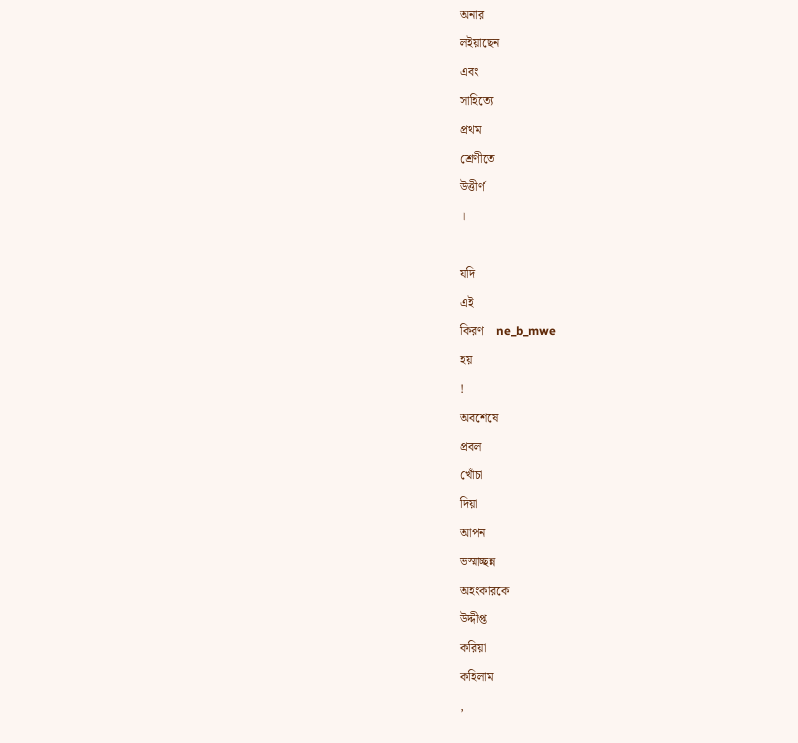অনার
লইয়াছেন
এবং
সাহিত্যে
প্রথম
শ্রেণীতে
উত্তীর্ণ
।

যদি
এই
কিরণ    ne_b_mwe
হয়
!
অবশেষে
প্রবল
খোঁচা
দিয়া
আপন
ভস্মাচ্ছন্ন
অহংকারকে
উদ্দীপ্ত
করিয়া
কহিলাম
,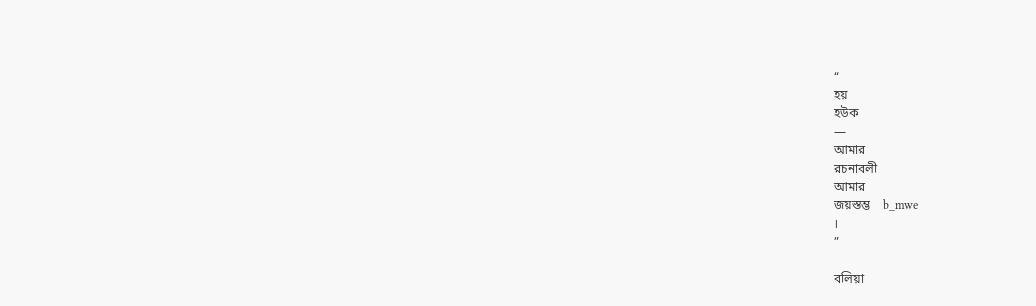“
হয়
হউক
—
আমার
রচনাবলী
আমার
জয়স্তম্ভ    b_mwe
।
”

বলিয়া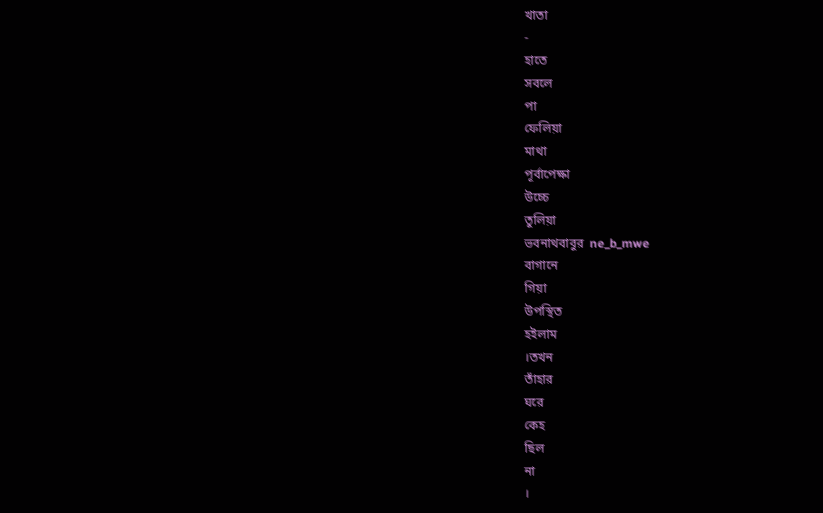খাতা
-
হাতে
সবলে
পা
ফেলিয়া
মাথা
পূর্বাপেক্ষা
উচ্চে
তুলিয়া
ভবনাথবাবুর  ne_b_mwe
বাগানে
গিয়া
উপস্থিত
হইলাম
।তখন
তাঁহার
ঘরে
কেহ
ছিল
না
।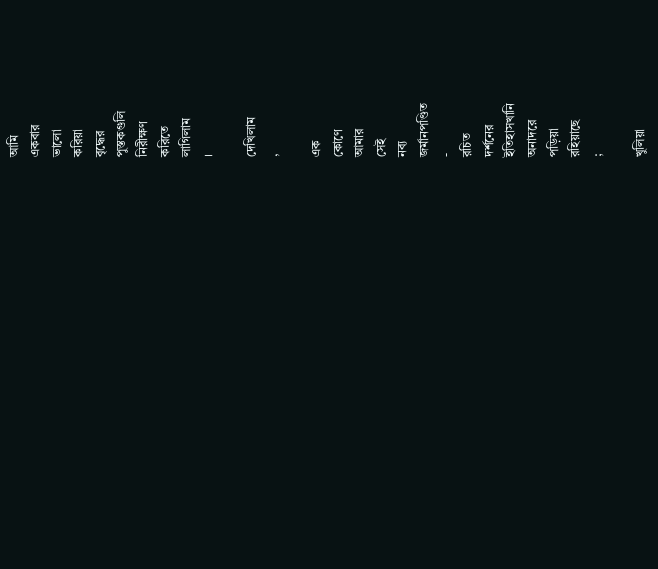আমি
একবার
ভালো
করিয়া
বৃদ্ধের
পুস্তকগুলি
নিরীক্ষণ
করিতে
লাগিলাম
।

দেখিলাম
,

এক
কোণে
আমার
সেই
নব্য
জর্মানপণ্ডিত
-
রচিত
দর্শনের
ইতিহাসখানি
অনাদরে
পড়িয়া
রহিয়াছে
;

খুলিয়া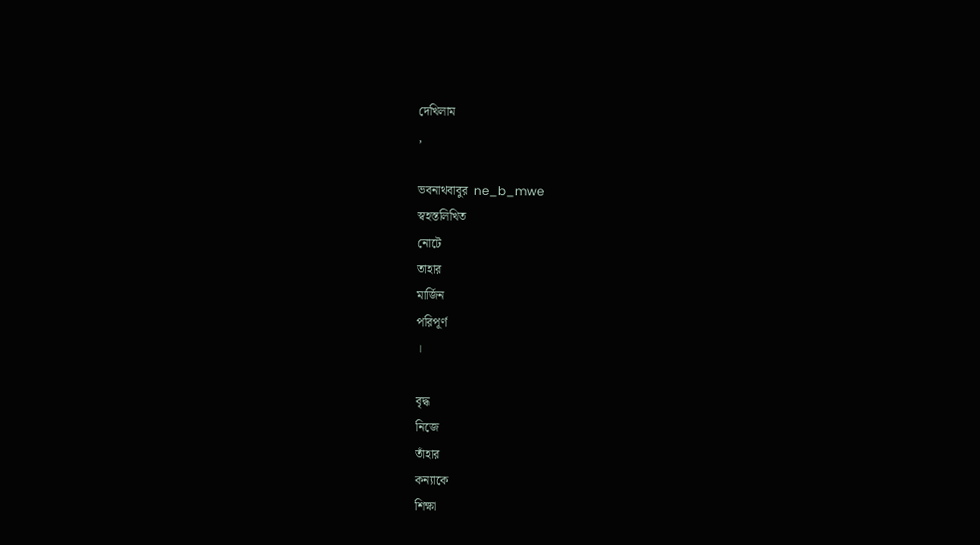দেখিলাম
,

ভবনাথবাবুর  ne_b_mwe
স্বহস্তলিখিত
নোটে
তাহার
মার্জিন
পরিপূর্ণ
।

বৃদ্ধ
নিজে
তাঁহার
কন্যাকে
শিক্ষা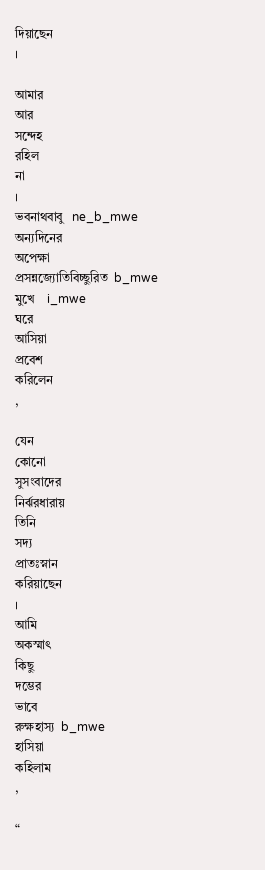দিয়াছেন
।

আমার
আর
সন্দেহ
রহিল
না
।
ভবনাথবাবু   ne_b_mwe
অন্যদিনের
অপেক্ষা
প্রসন্নজ্যোতিবিচ্ছুরিত  b_mwe
মুখে    i_mwe
ঘরে
আসিয়া
প্রবেশ
করিলেন
,

যেন
কোনো
সুসংবাদের
নির্ঝরধারায়
তিনি
সদ্য
প্রাতঃস্নান
করিয়াছেন
।
আমি
অকস্মাৎ
কিছু
দম্ভের
ভাবে
রুক্ষহাস্য  b_mwe
হাসিয়া
কহিলাম
,

“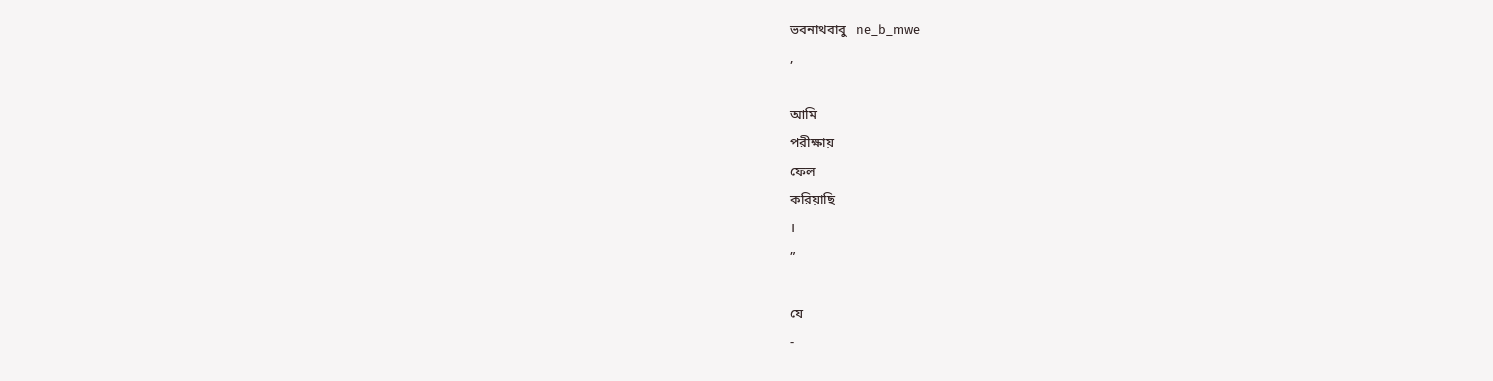ভবনাথবাবু   ne_b_mwe
,

আমি
পরীক্ষায়
ফেল
করিয়াছি
।
”

যে
-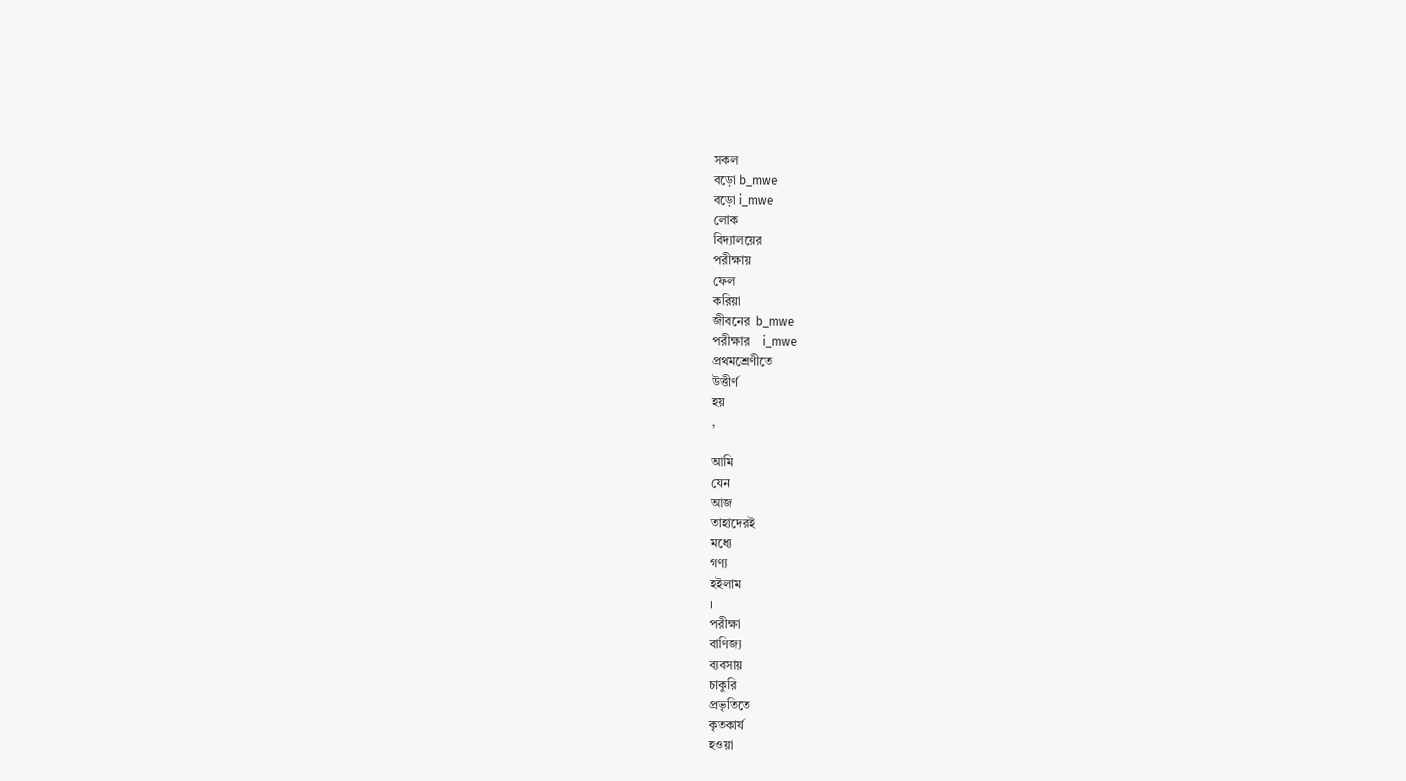সকল
বড়ো b_mwe
বড়ো i_mwe
লোক
বিদ্যালয়ের
পরীক্ষায়
ফেল
করিয়া
জীবনের  b_mwe
পরীক্ষার    i_mwe
প্রথমশ্রেণীতে
উত্তীর্ণ
হয়
,

আমি
যেন
আজ
তাহাদেরই
মধ্যে
গণ্য
হইলাম
।
পরীক্ষা
বাণিজ্য
ব্যবসায়
চাকুরি
প্রভৃতিতে
কৃতকার্য
হওয়া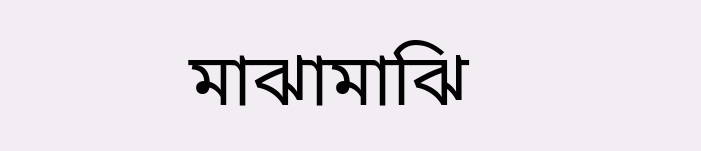মাঝামাঝি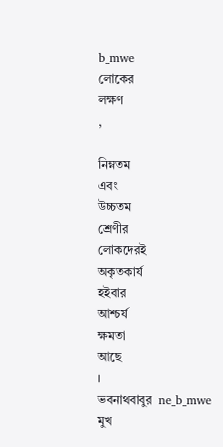b_mwe
লোকের
লক্ষণ
,

নিম্নতম
এবং
উচ্চতম
শ্রেণীর
লোকদেরই
অকৃতকার্য
হইবার
আশ্চর্য
ক্ষমতা
আছে
।
ভবনাথবাবুর  ne_b_mwe
মুখ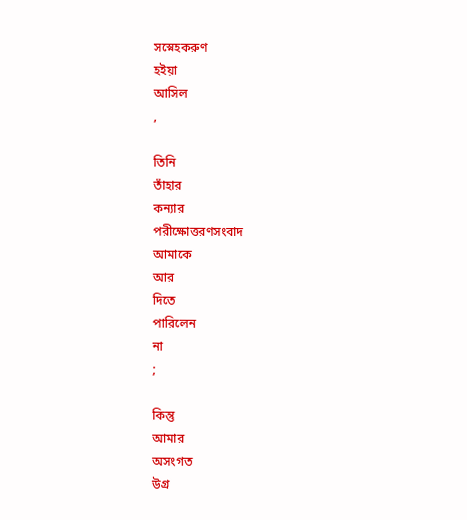সস্নেহকরুণ
হইয়া
আসিল
,

তিনি
তাঁহার
কন্যার
পরীক্ষোত্তরণসংবাদ
আমাকে
আর
দিতে
পারিলেন
না
;

কিন্তু
আমার
অসংগত
উগ্র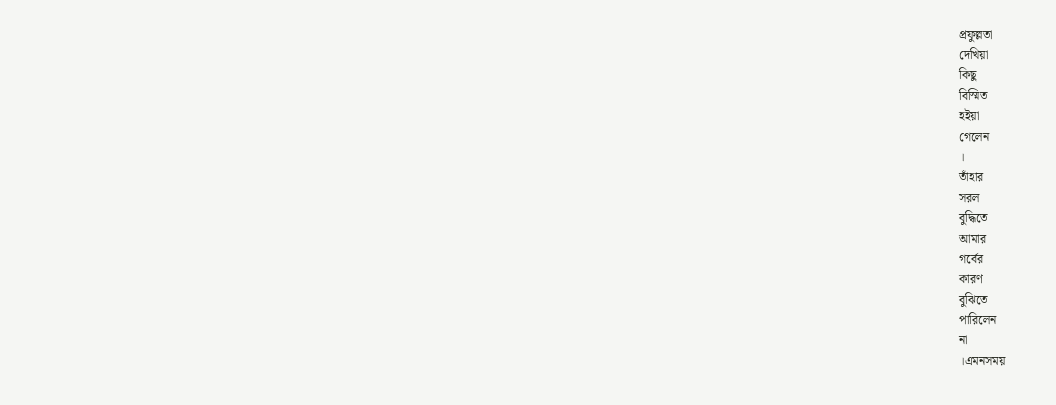প্রফুল্লতা
দেখিয়া
কিছু
বিস্মিত
হইয়া
গেলেন
।
তাঁহার
সরল
বুদ্ধিতে
আমার
গর্বের
কারণ
বুঝিতে
পারিলেন
না
।এমনসময়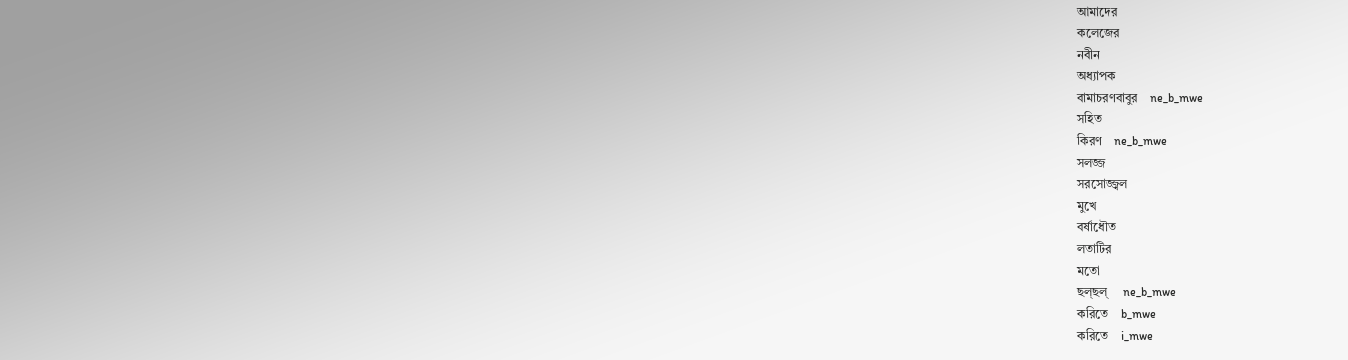আমাদের
কলেজের
নবীন
অধ্যাপক
বামাচরণবাবুর    ne_b_mwe
সহিত
কিরণ    ne_b_mwe
সলজ্জ
সরসোজ্জ্বল
মুখে
বর্ষাধৌত
লতাটির
মতো
ছল্‌ছল্‌     ne_b_mwe
করিতে    b_mwe
করিতে    i_mwe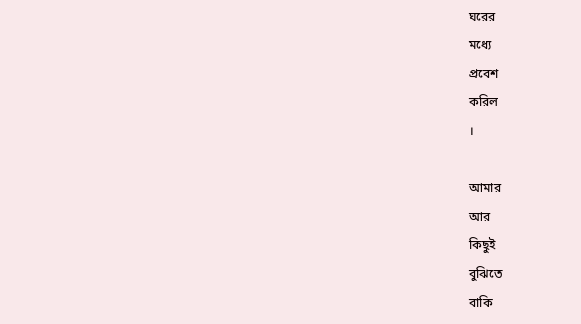ঘরের
মধ্যে
প্রবেশ
করিল
।

আমার
আর
কিছুই
বুঝিতে
বাকি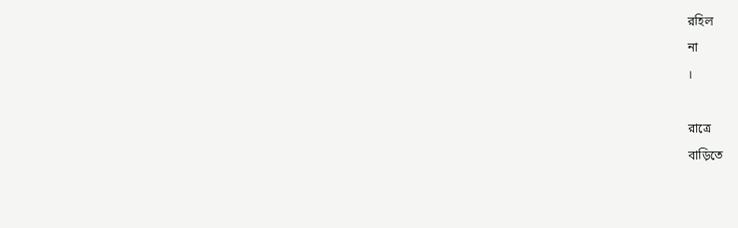রহিল
না
।

রাত্রে
বাড়িতে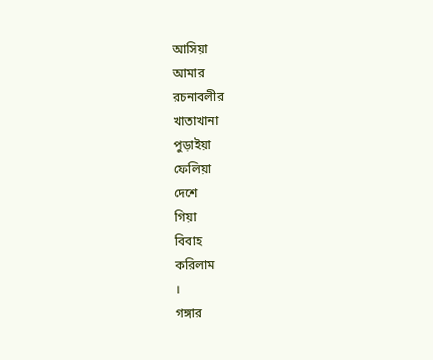আসিয়া
আমার
রচনাবলীর
খাতাখানা
পুড়াইয়া
ফেলিয়া
দেশে
গিয়া
বিবাহ
করিলাম
।
গঙ্গার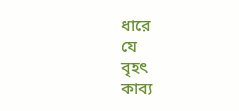ধারে
যে
বৃহৎ
কাব্য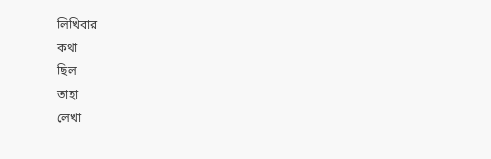লিখিবার
কথা
ছিল
তাহা
লেখা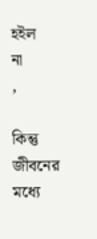হইল
না
,

কিন্তু
জীবনের
মধ্যে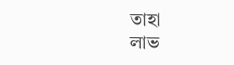তাহা
লাভ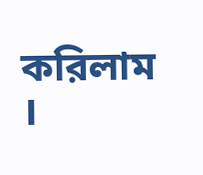করিলাম
।